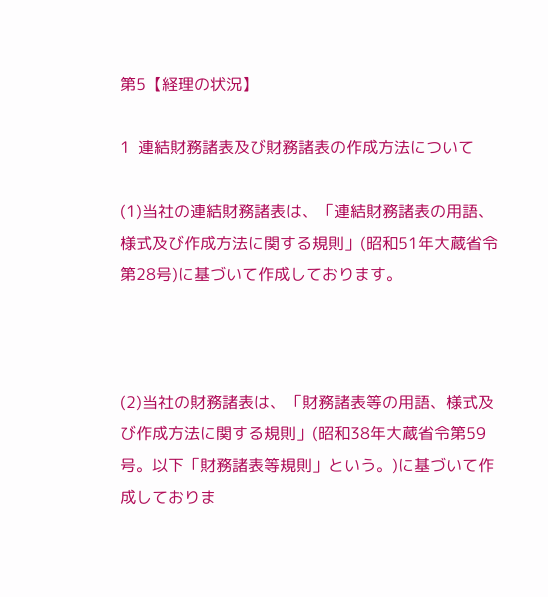第5【経理の状況】

1  連結財務諸表及び財務諸表の作成方法について

(1)当社の連結財務諸表は、「連結財務諸表の用語、様式及び作成方法に関する規則」(昭和51年大蔵省令第28号)に基づいて作成しております。



(2)当社の財務諸表は、「財務諸表等の用語、様式及び作成方法に関する規則」(昭和38年大蔵省令第59号。以下「財務諸表等規則」という。)に基づいて作成しておりま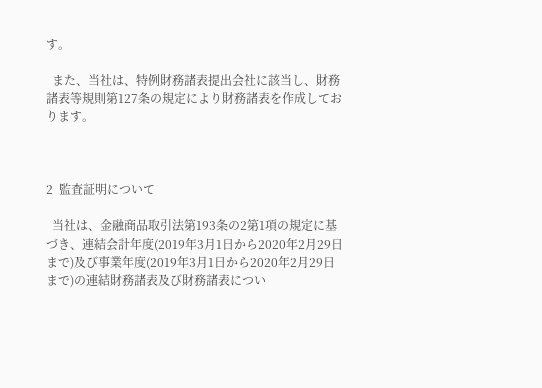す。

  また、当社は、特例財務諸表提出会社に該当し、財務諸表等規則第127条の規定により財務諸表を作成しております。



2  監査証明について

  当社は、金融商品取引法第193条の2第1項の規定に基づき、連結会計年度(2019年3月1日から2020年2月29日まで)及び事業年度(2019年3月1日から2020年2月29日まで)の連結財務諸表及び財務諸表につい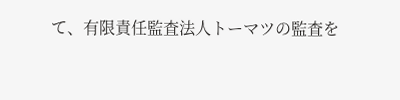て、有限責任監査法人トーマツの監査を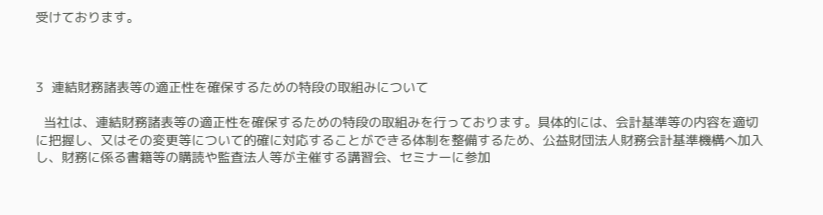受けております。



3  連結財務諸表等の適正性を確保するための特段の取組みについて

  当社は、連結財務諸表等の適正性を確保するための特段の取組みを行っております。具体的には、会計基準等の内容を適切に把握し、又はその変更等について的確に対応することができる体制を整備するため、公益財団法人財務会計基準機構へ加入し、財務に係る書籍等の購読や監査法人等が主催する講習会、セミナーに参加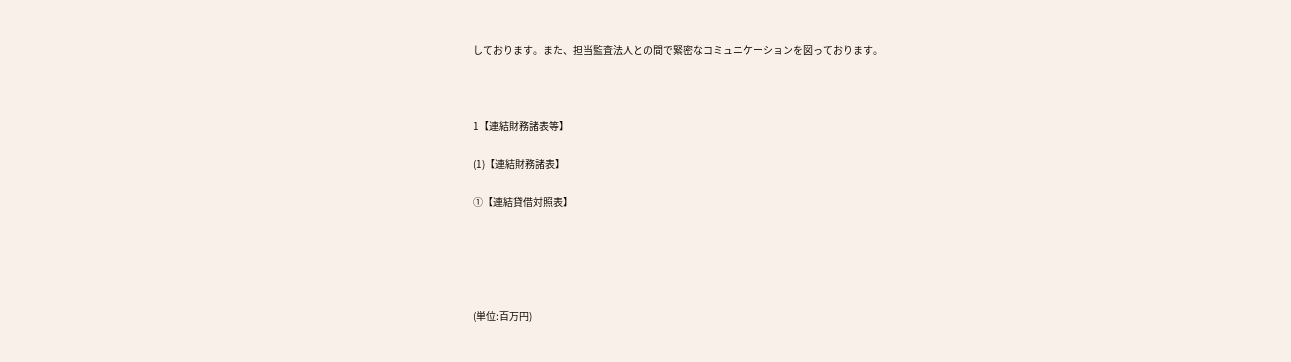しております。また、担当監査法人との間で緊密なコミュニケーションを図っております。



1【連結財務諸表等】

(1)【連結財務諸表】

①【連結貸借対照表】





(単位:百万円)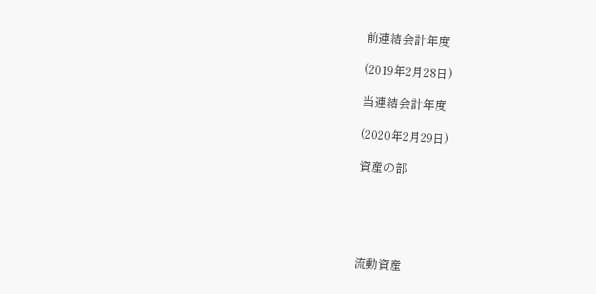前連結会計年度

(2019年2月28日)

当連結会計年度

(2020年2月29日)

資産の部





流動資産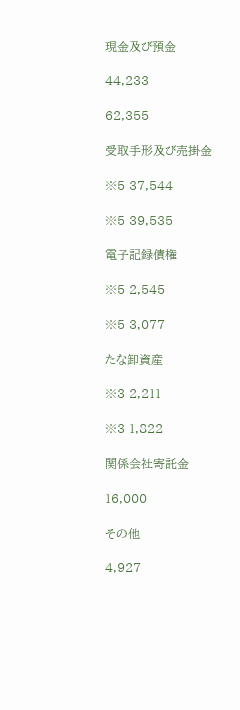現金及び預金

44,233

62,355

受取手形及び売掛金

※5 37,544

※5 39,535

電子記録債権

※5 2,545

※5 3,077

たな卸資産

※3 2,211

※3 1,822

関係会社寄託金

16,000

その他

4,927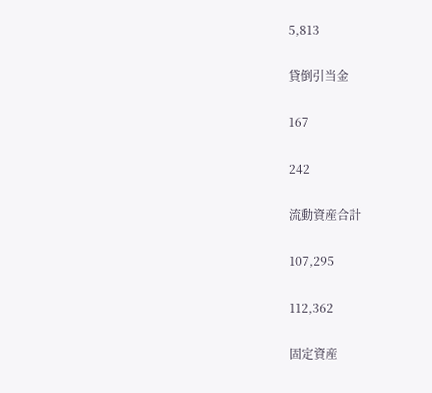5,813

貸倒引当金

167

242

流動資産合計

107,295

112,362

固定資産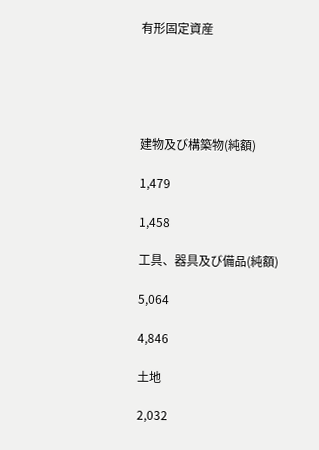有形固定資産





建物及び構築物(純額)

1,479

1,458

工具、器具及び備品(純額)

5,064

4,846

土地

2,032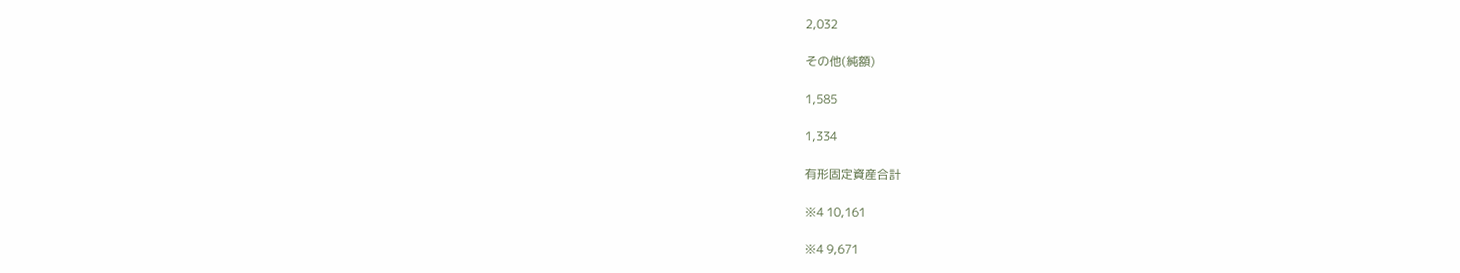2,032

その他(純額)

1,585

1,334

有形固定資産合計

※4 10,161

※4 9,671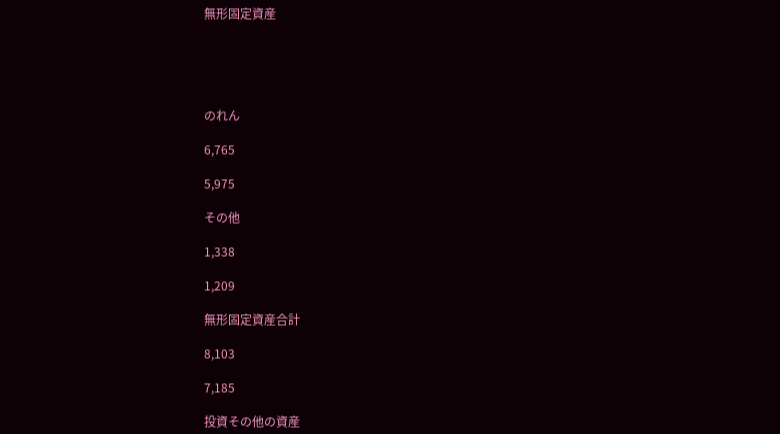無形固定資産





のれん

6,765

5,975

その他

1,338

1,209

無形固定資産合計

8,103

7,185

投資その他の資産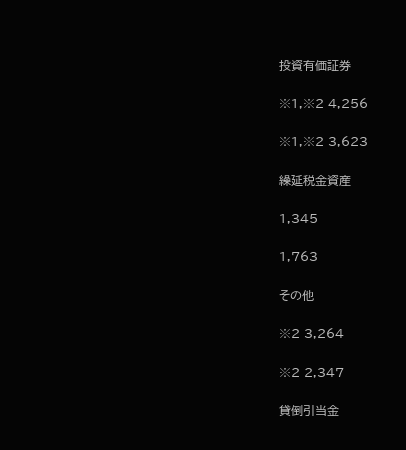投資有価証券

※1,※2 4,256

※1,※2 3,623

繰延税金資産

1,345

1,763

その他

※2 3,264

※2 2,347

貸倒引当金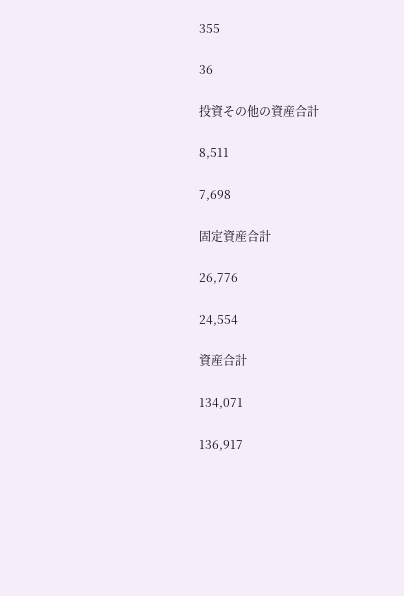355

36

投資その他の資産合計

8,511

7,698

固定資産合計

26,776

24,554

資産合計

134,071

136,917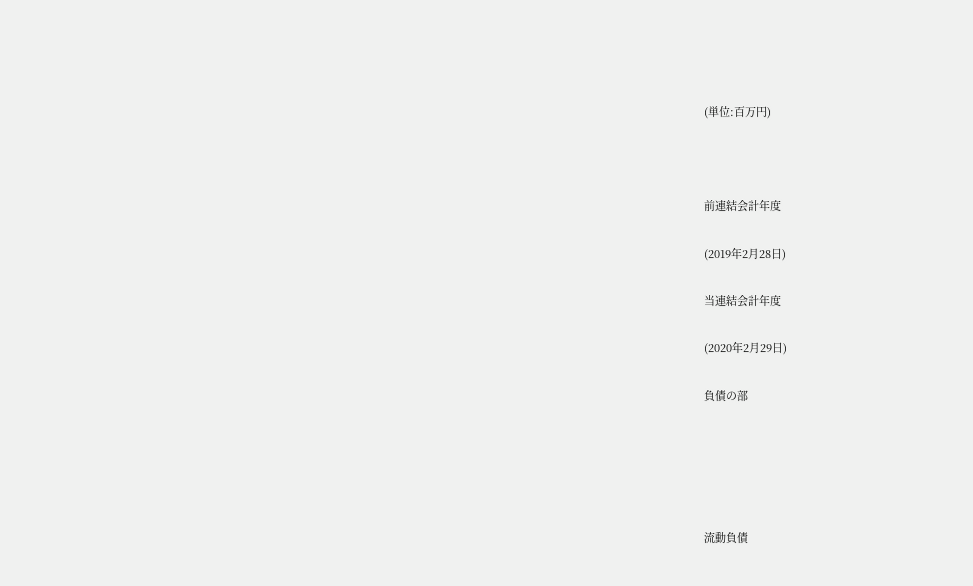(単位:百万円)



前連結会計年度

(2019年2月28日)

当連結会計年度

(2020年2月29日)

負債の部





流動負債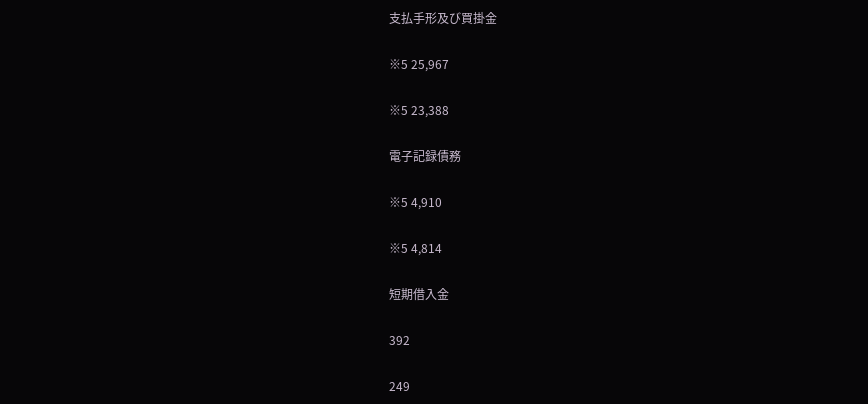支払手形及び買掛金

※5 25,967

※5 23,388

電子記録債務

※5 4,910

※5 4,814

短期借入金

392

249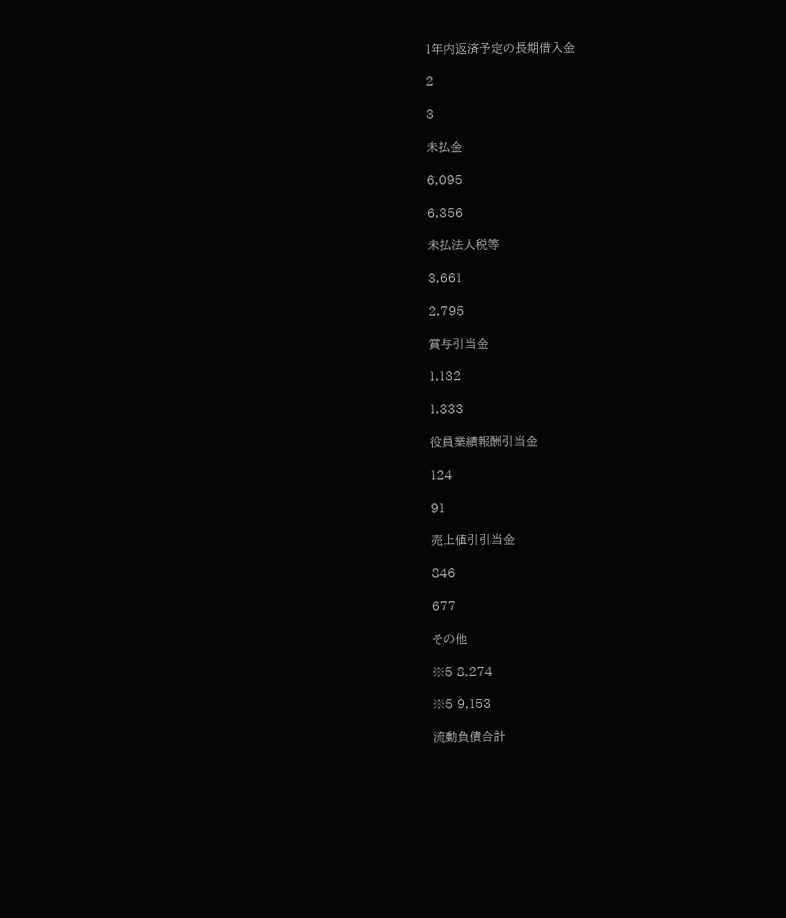1年内返済予定の長期借入金

2

3

未払金

6,095

6,356

未払法人税等

3,661

2,795

賞与引当金

1,132

1,333

役員業績報酬引当金

124

91

売上値引引当金

846

677

その他

※5 8,274

※5 9,153

流動負債合計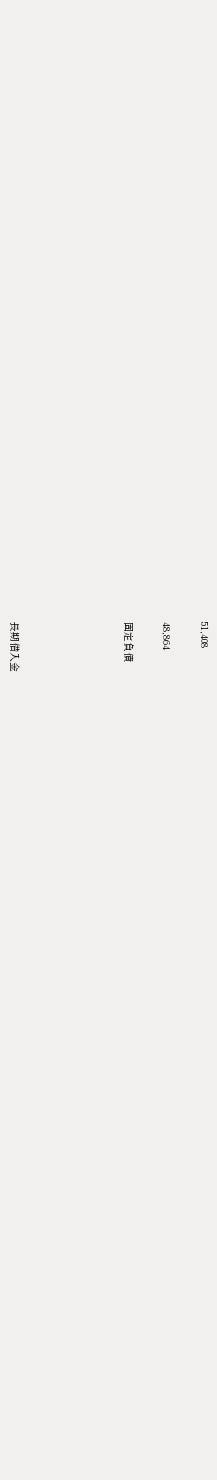51,408

48,864

固定負債





長期借入金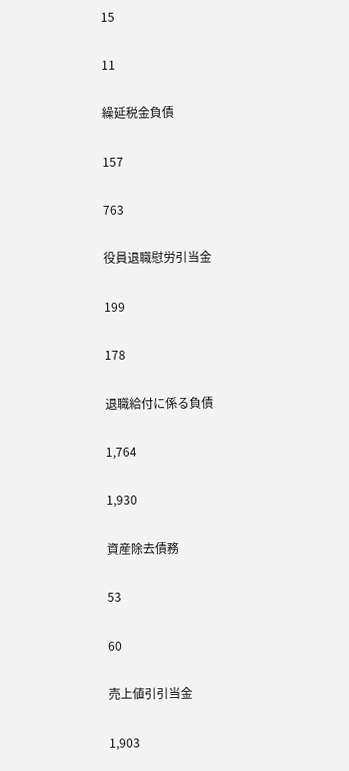15

11

繰延税金負債

157

763

役員退職慰労引当金

199

178

退職給付に係る負債

1,764

1,930

資産除去債務

53

60

売上値引引当金

1,903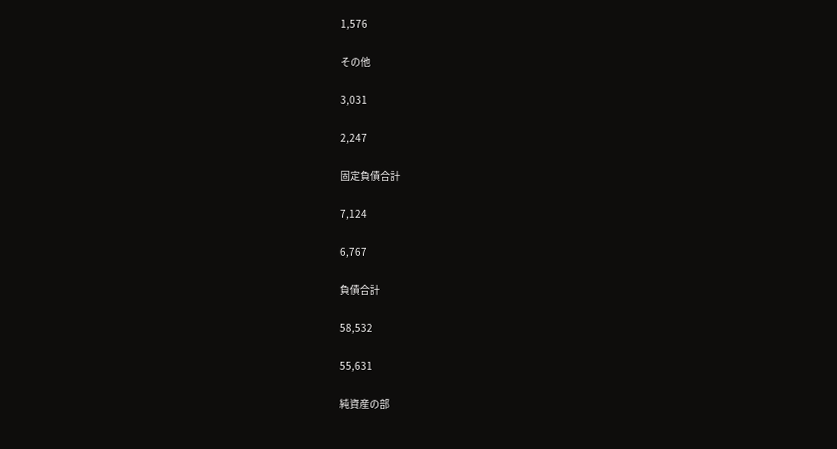1,576

その他

3,031

2,247

固定負債合計

7,124

6,767

負債合計

58,532

55,631

純資産の部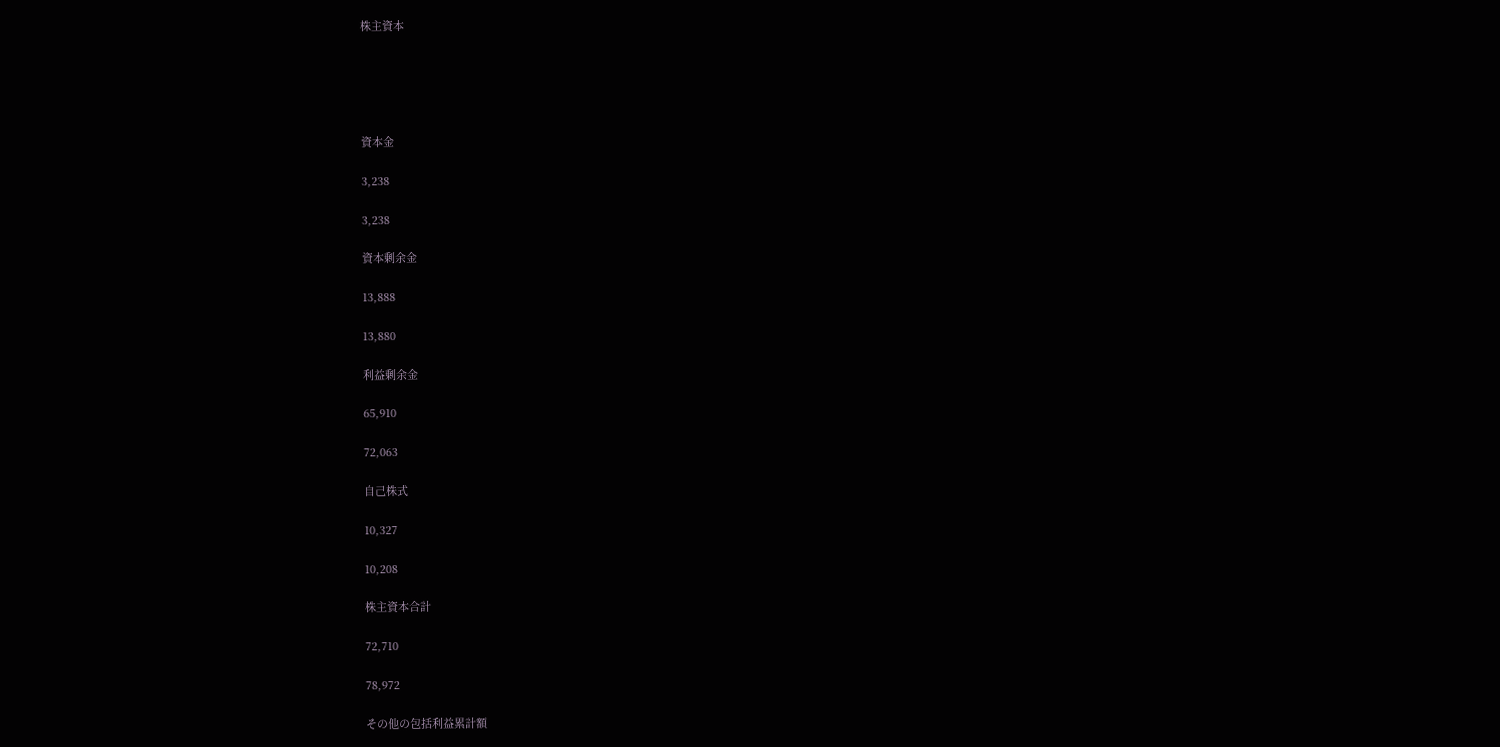株主資本





資本金

3,238

3,238

資本剰余金

13,888

13,880

利益剰余金

65,910

72,063

自己株式

10,327

10,208

株主資本合計

72,710

78,972

その他の包括利益累計額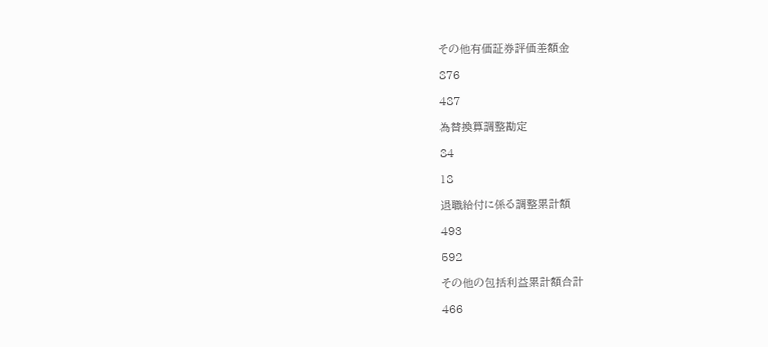その他有価証券評価差額金

876

487

為替換算調整勘定

84

18

退職給付に係る調整累計額

493

592

その他の包括利益累計額合計

466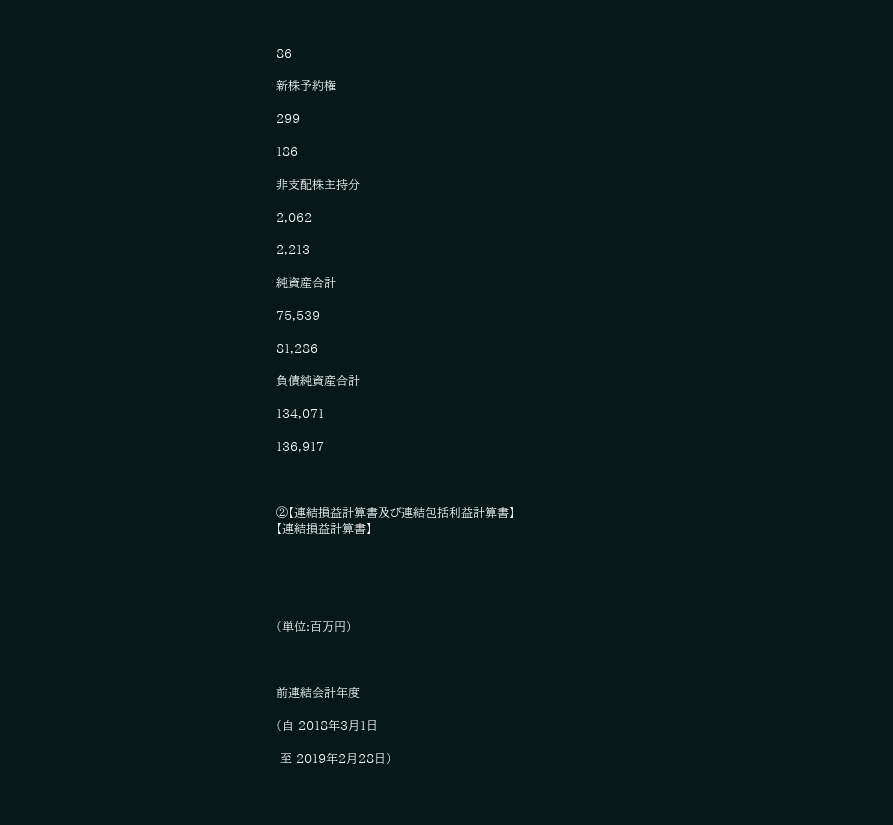86

新株予約権

299

186

非支配株主持分

2,062

2,213

純資産合計

75,539

81,286

負債純資産合計

134,071

136,917



②【連結損益計算書及び連結包括利益計算書】
【連結損益計算書】





(単位:百万円)



前連結会計年度

(自 2018年3月1日

 至 2019年2月28日)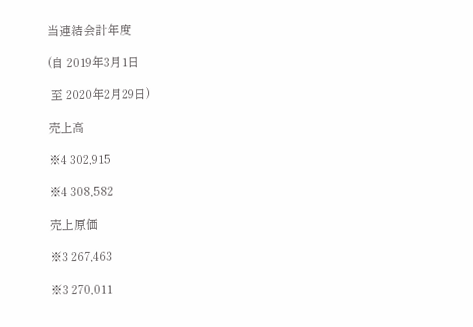当連結会計年度

(自 2019年3月1日

 至 2020年2月29日)

売上高

※4 302,915

※4 308,582

売上原価

※3 267,463

※3 270,011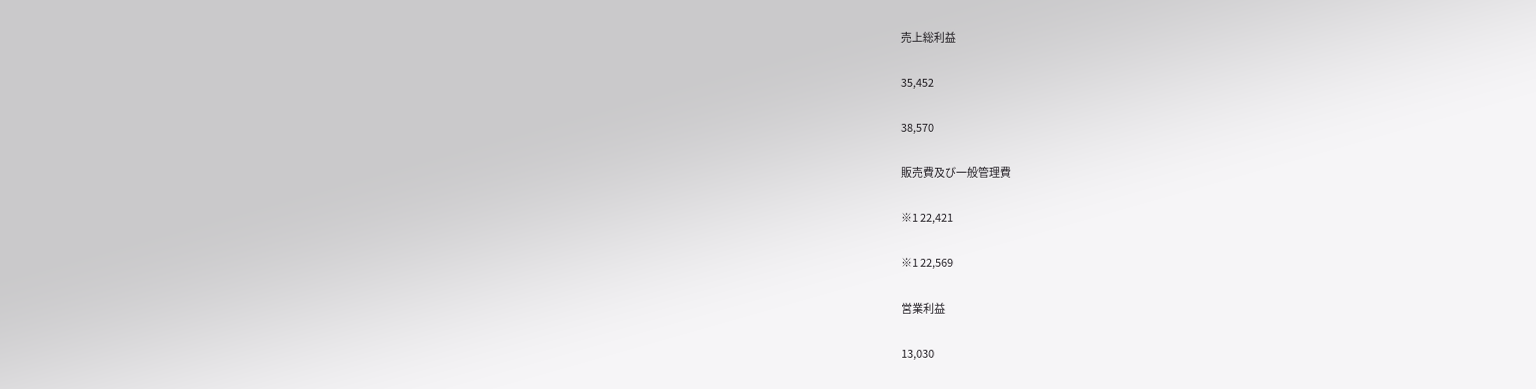売上総利益

35,452

38,570

販売費及び一般管理費

※1 22,421

※1 22,569

営業利益

13,030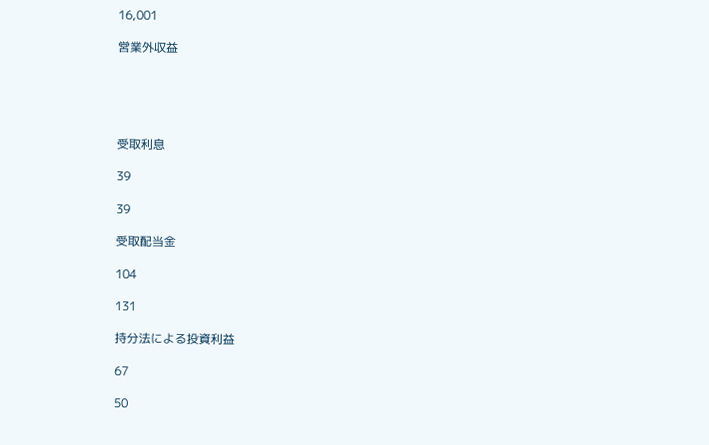16,001

営業外収益





受取利息

39

39

受取配当金

104

131

持分法による投資利益

67

50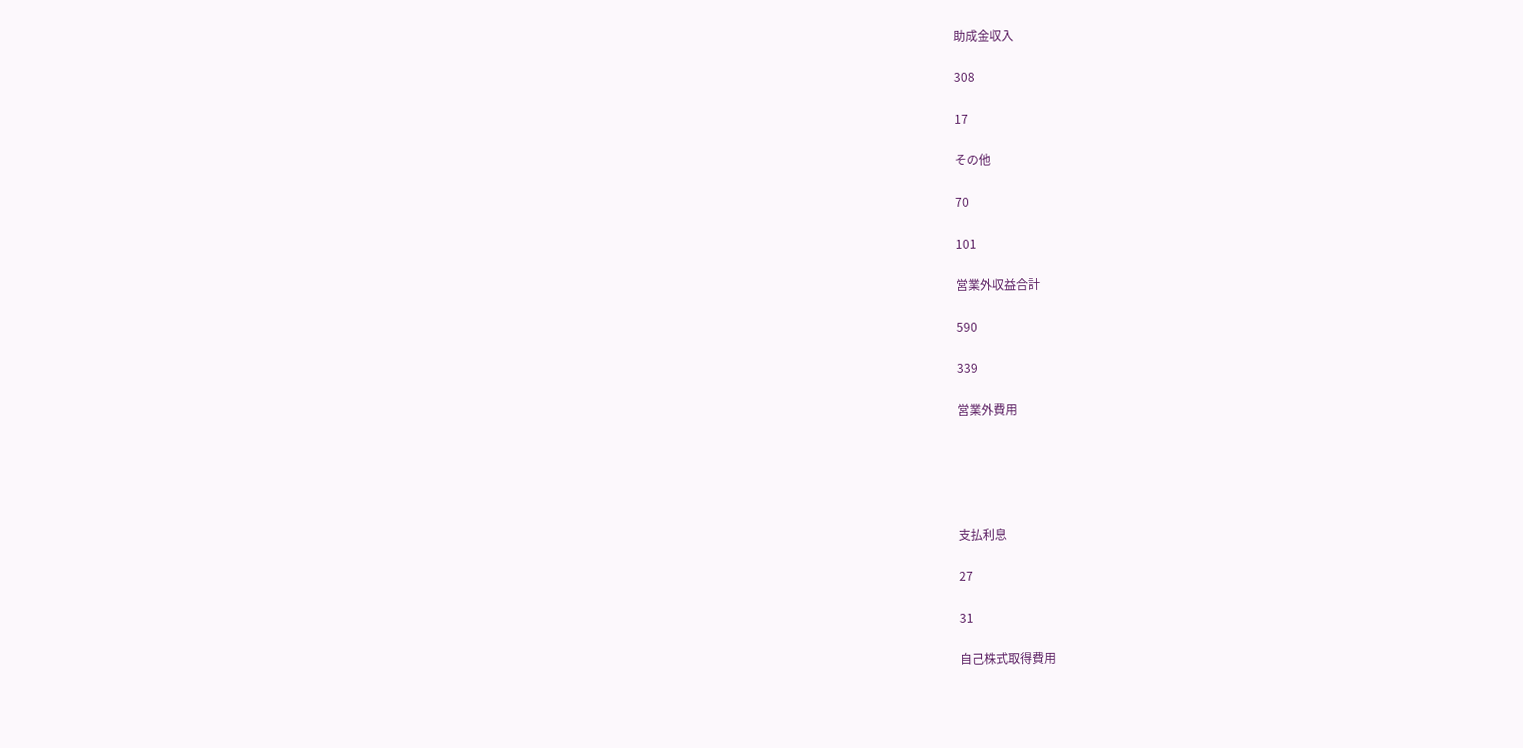助成金収入

308

17

その他

70

101

営業外収益合計

590

339

営業外費用





支払利息

27

31

自己株式取得費用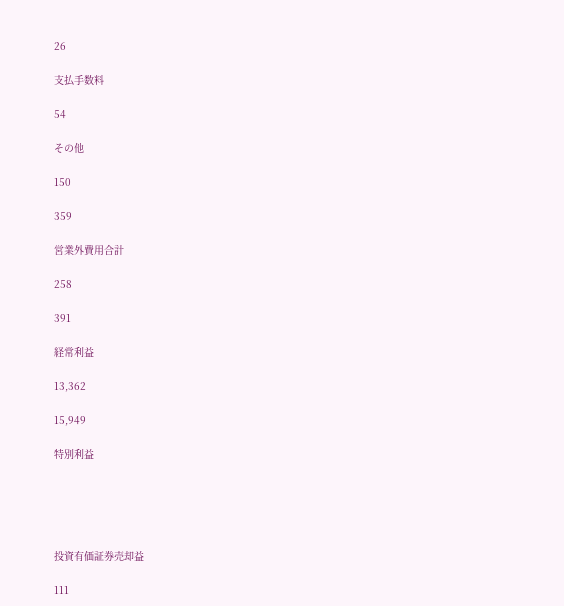26

支払手数料

54

その他

150

359

営業外費用合計

258

391

経常利益

13,362

15,949

特別利益





投資有価証券売却益

111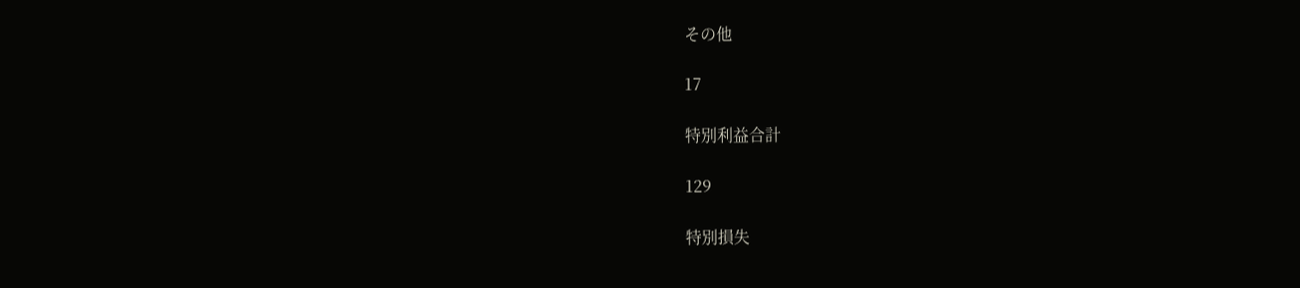その他

17

特別利益合計

129

特別損失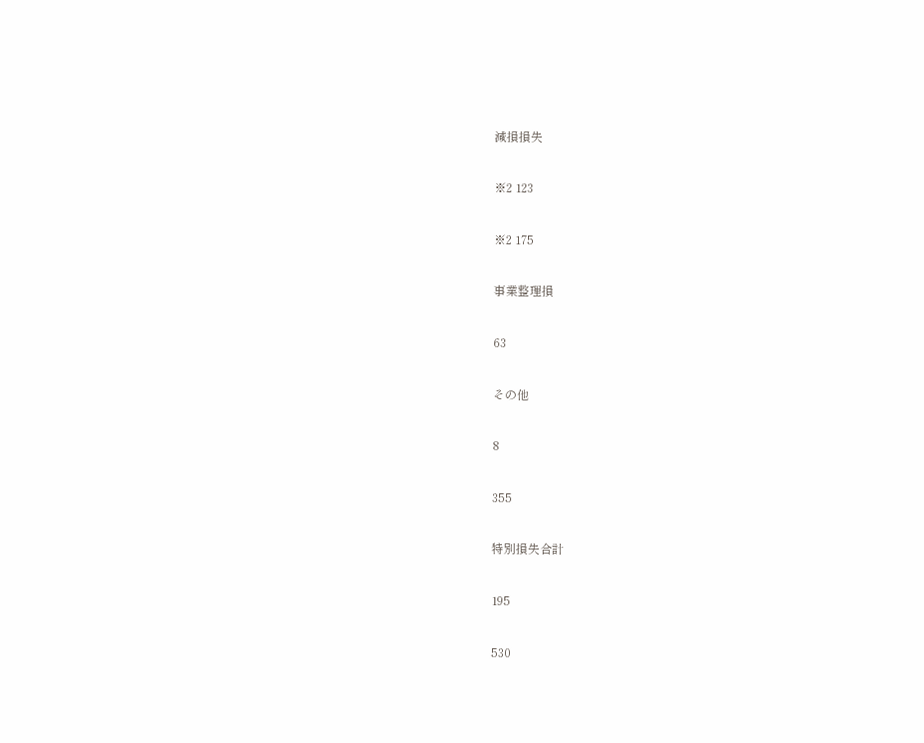減損損失

※2 123

※2 175

事業整理損

63

その他

8

355

特別損失合計

195

530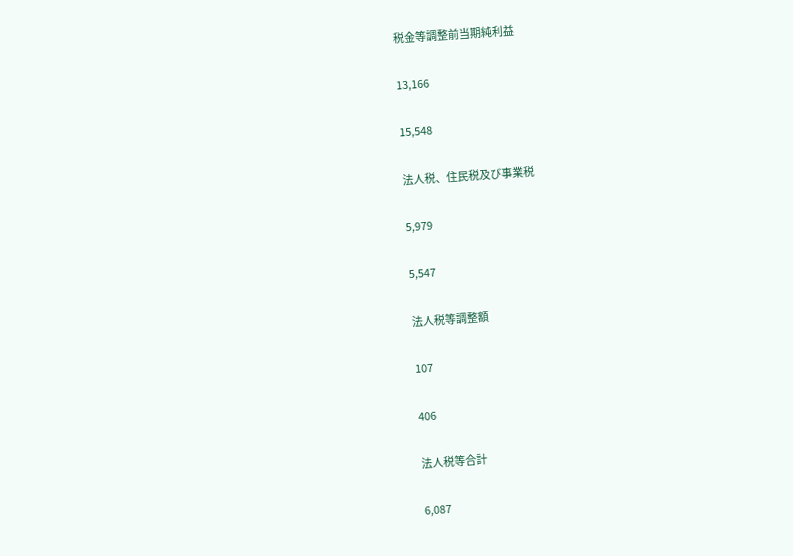税金等調整前当期純利益

13,166

15,548

法人税、住民税及び事業税

5,979

5,547

法人税等調整額

107

406

法人税等合計

6,087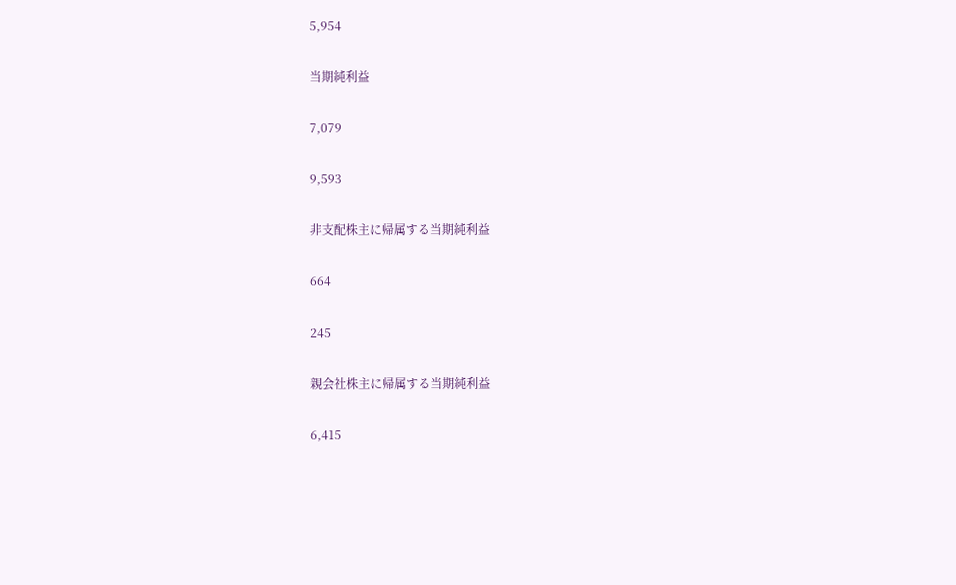5,954

当期純利益

7,079

9,593

非支配株主に帰属する当期純利益

664

245

親会社株主に帰属する当期純利益

6,415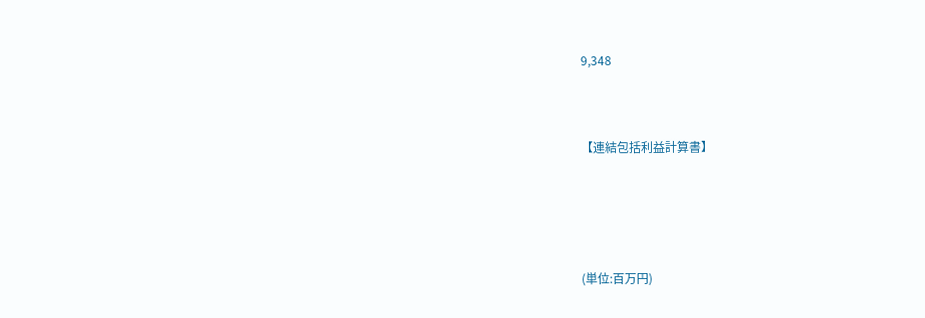9,348



【連結包括利益計算書】





(単位:百万円)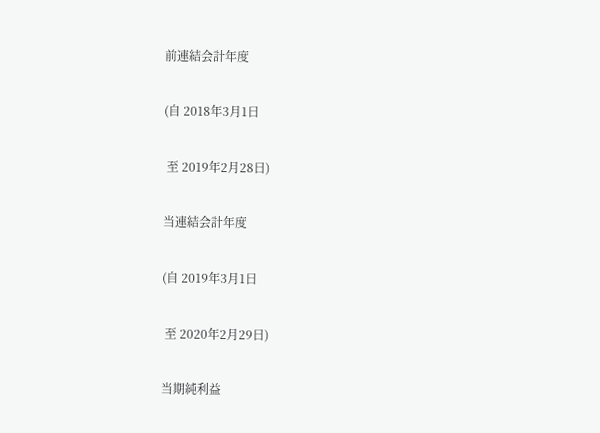前連結会計年度

(自 2018年3月1日

 至 2019年2月28日)

当連結会計年度

(自 2019年3月1日

 至 2020年2月29日)

当期純利益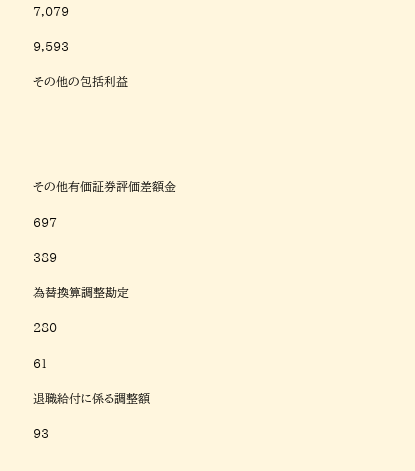7,079

9,593

その他の包括利益





その他有価証券評価差額金

697

389

為替換算調整勘定

280

61

退職給付に係る調整額

93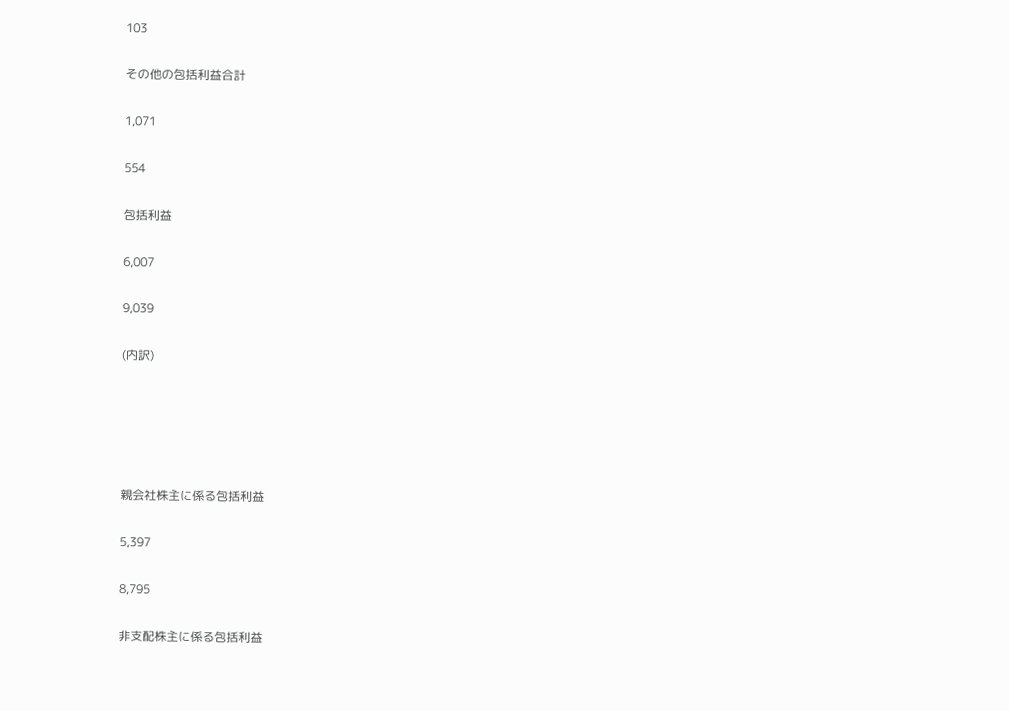103

その他の包括利益合計

1,071

554

包括利益

6,007

9,039

(内訳)





親会社株主に係る包括利益

5,397

8,795

非支配株主に係る包括利益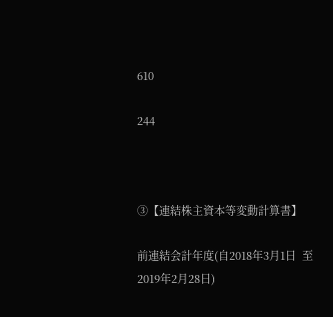610

244



③【連結株主資本等変動計算書】

前連結会計年度(自2018年3月1日  至2019年2月28日)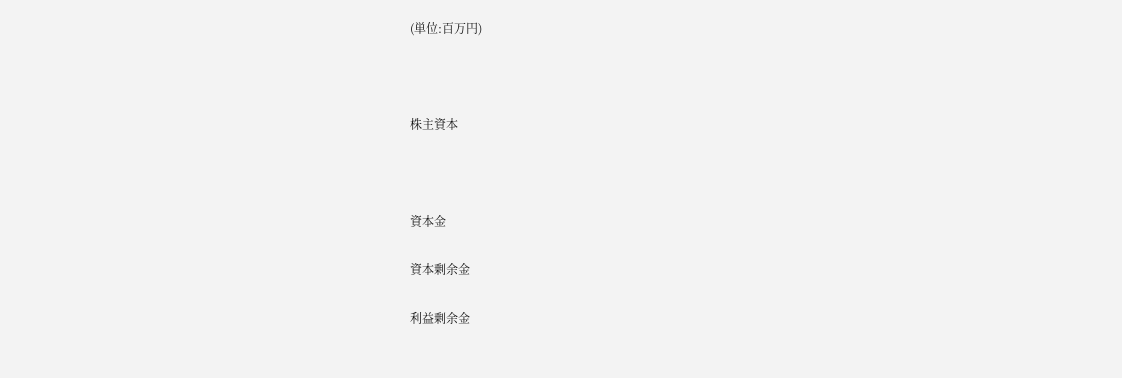(単位:百万円)



株主資本



資本金

資本剰余金

利益剰余金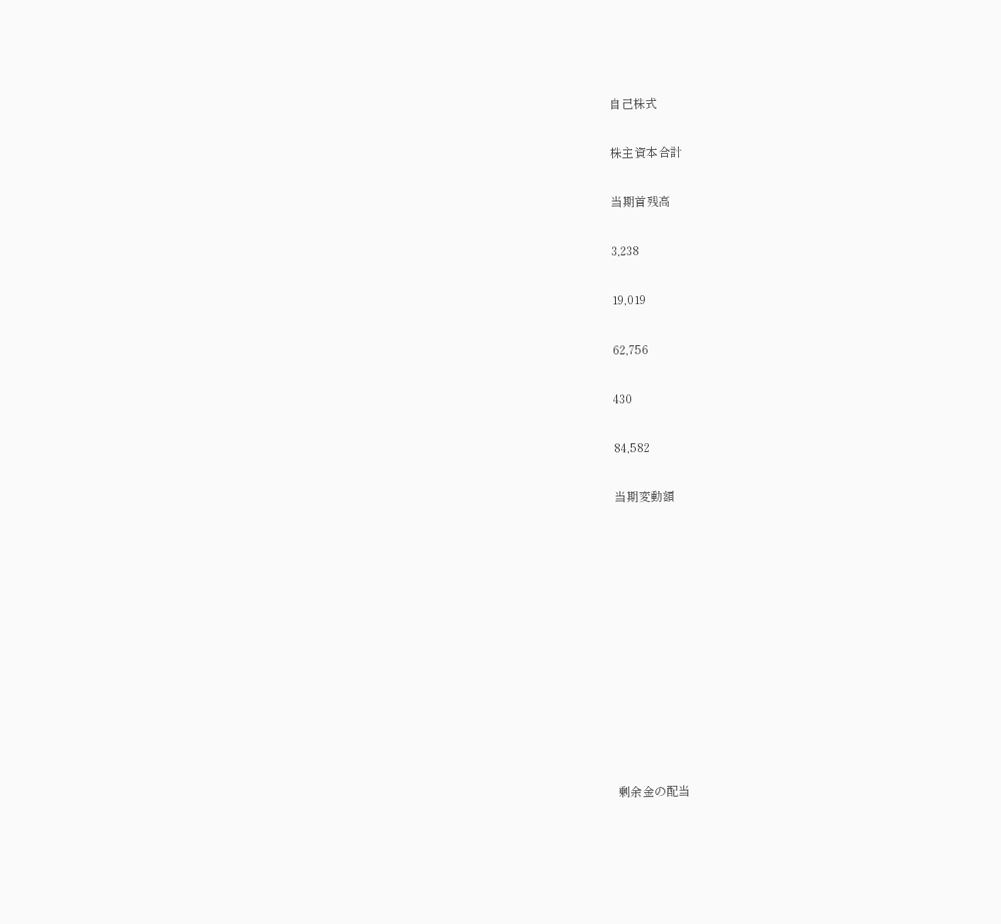自己株式

株主資本合計

当期首残高

3,238

19,019

62,756

430

84,582

当期変動額











剰余金の配当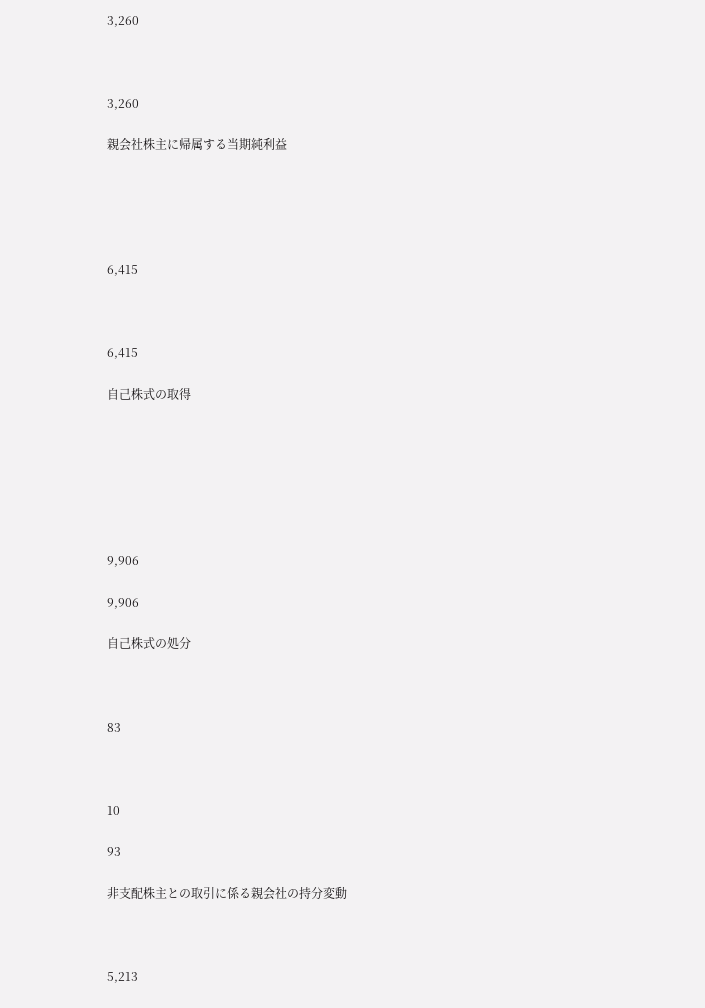3,260



3,260

親会社株主に帰属する当期純利益





6,415



6,415

自己株式の取得







9,906

9,906

自己株式の処分



83



10

93

非支配株主との取引に係る親会社の持分変動



5,213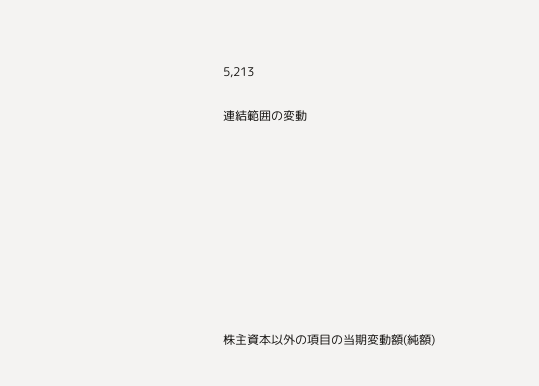5,213

連結範囲の変動









株主資本以外の項目の当期変動額(純額)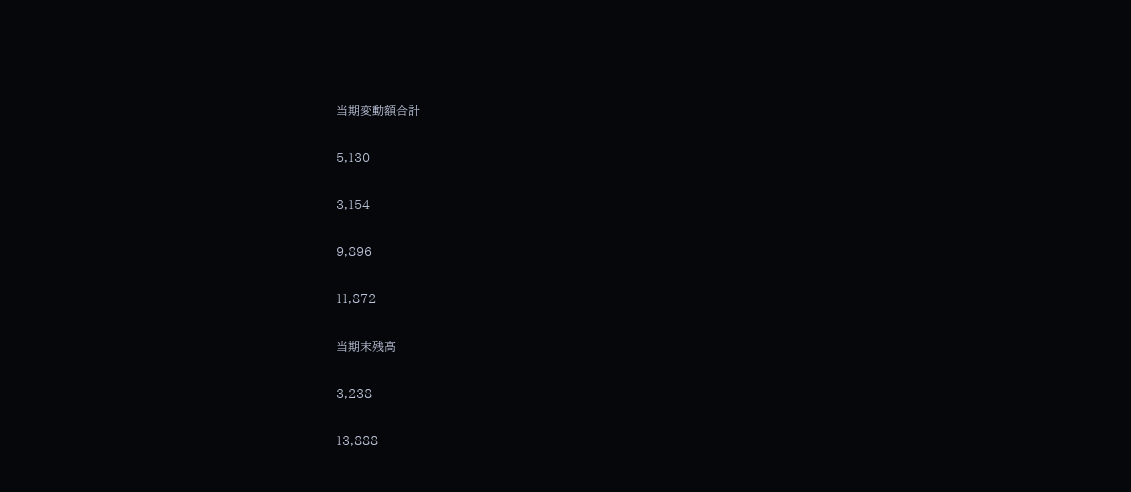当期変動額合計

5,130

3,154

9,896

11,872

当期末残高

3,238

13,888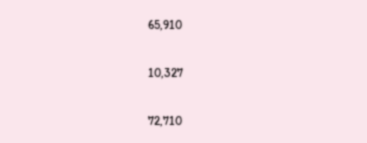65,910

10,327

72,710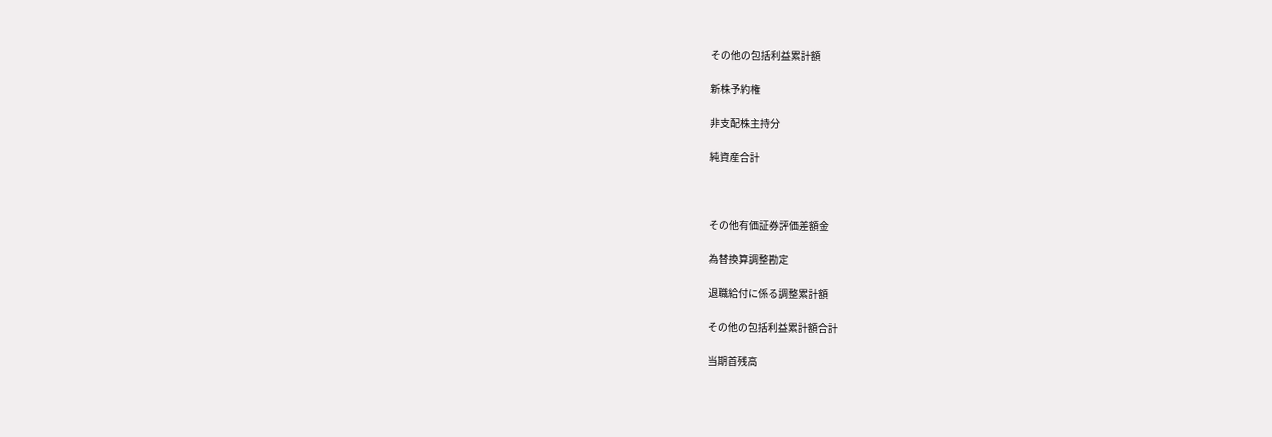その他の包括利益累計額

新株予約権

非支配株主持分

純資産合計



その他有価証券評価差額金

為替換算調整勘定

退職給付に係る調整累計額

その他の包括利益累計額合計

当期首残高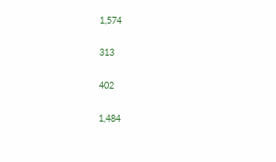1,574

313

402

1,484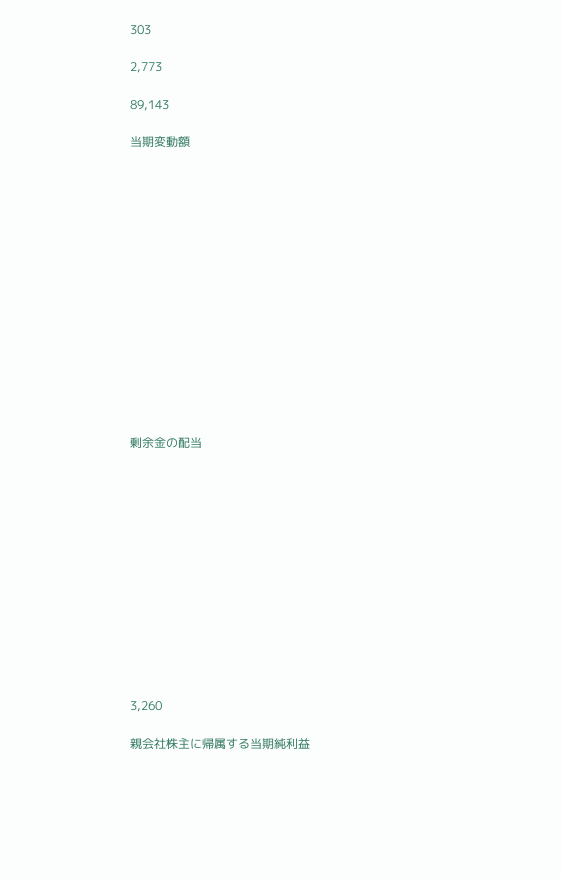303

2,773

89,143

当期変動額















剰余金の配当













3,260

親会社株主に帰属する当期純利益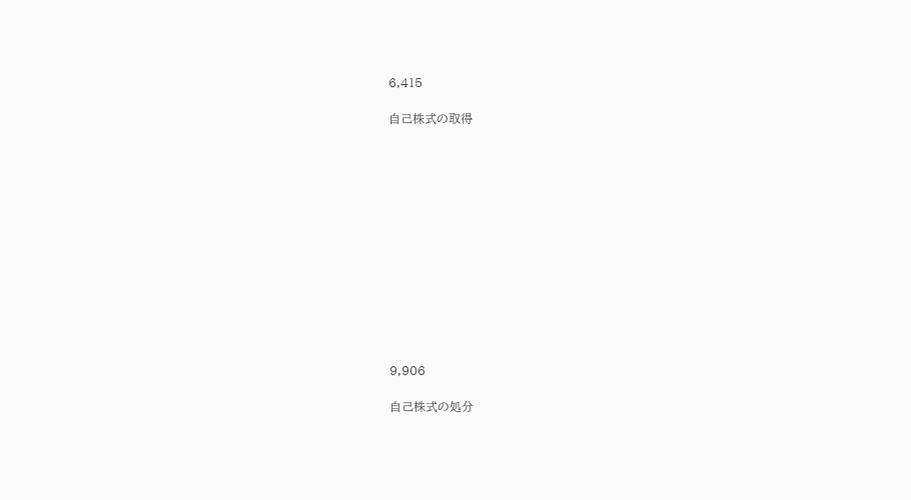6,415

自己株式の取得













9,906

自己株式の処分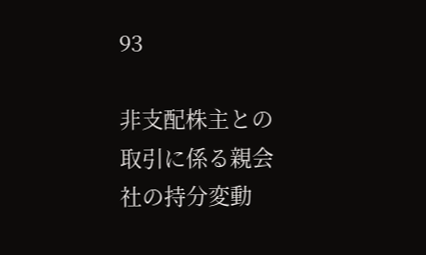93

非支配株主との取引に係る親会社の持分変動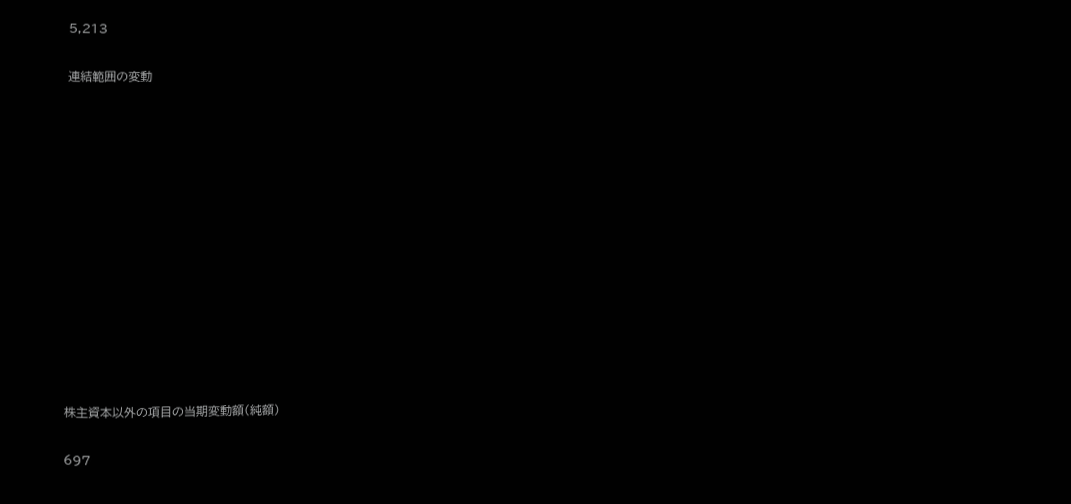5,213

連結範囲の変動













株主資本以外の項目の当期変動額(純額)

697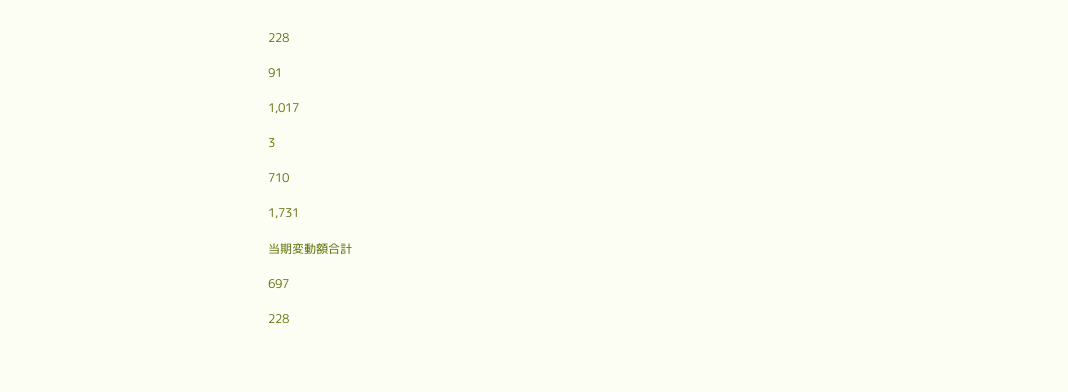228

91

1,017

3

710

1,731

当期変動額合計

697

228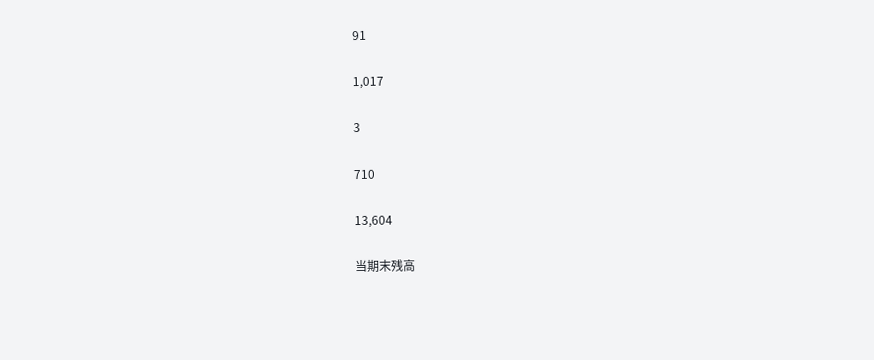91

1,017

3

710

13,604

当期末残高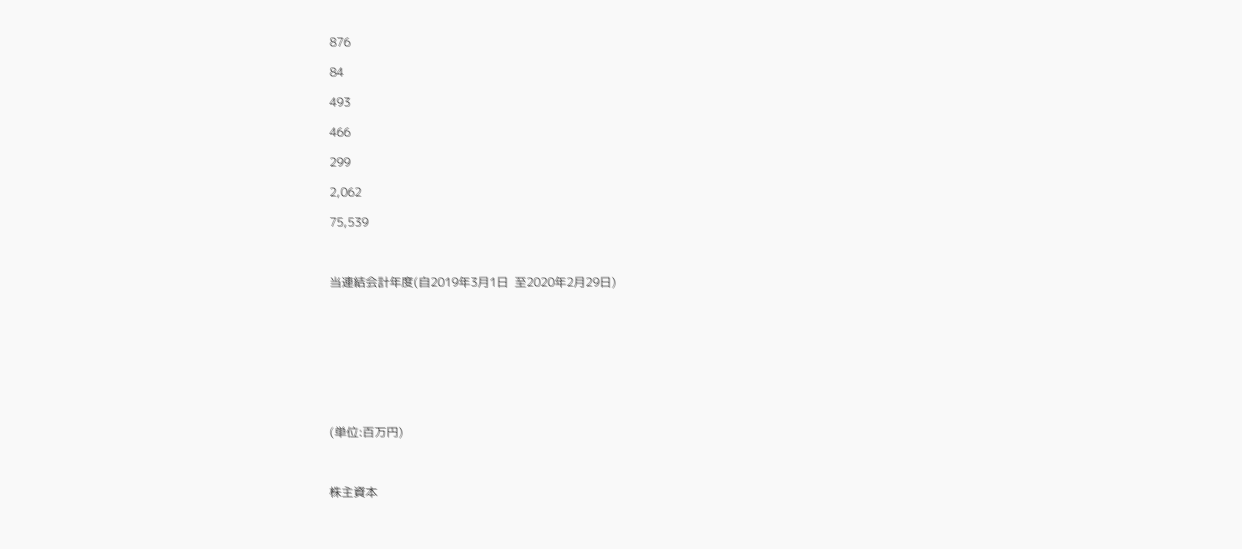876

84

493

466

299

2,062

75,539



当連結会計年度(自2019年3月1日  至2020年2月29日)









(単位:百万円)



株主資本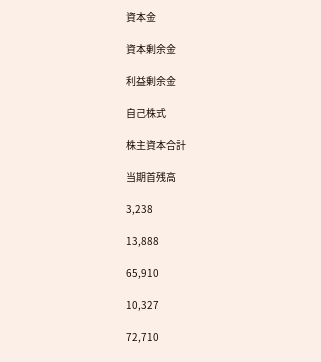資本金

資本剰余金

利益剰余金

自己株式

株主資本合計

当期首残高

3,238

13,888

65,910

10,327

72,710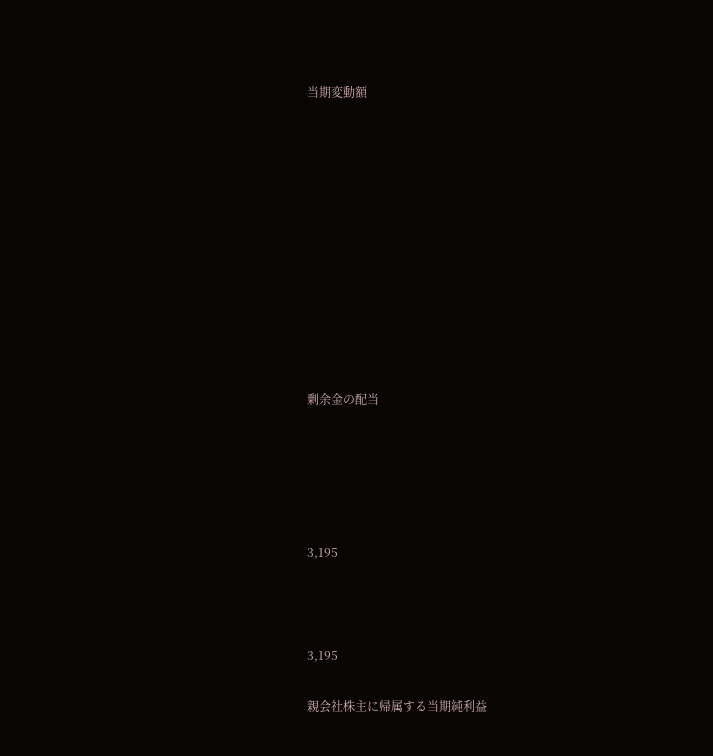当期変動額











剰余金の配当





3,195



3,195

親会社株主に帰属する当期純利益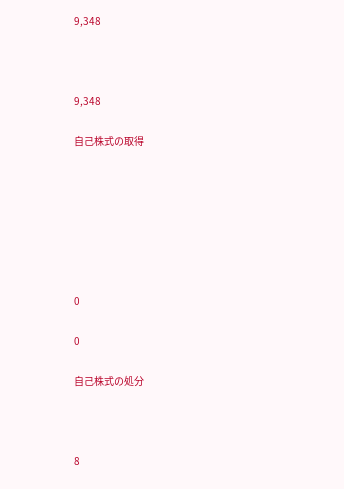9,348



9,348

自己株式の取得







0

0

自己株式の処分



8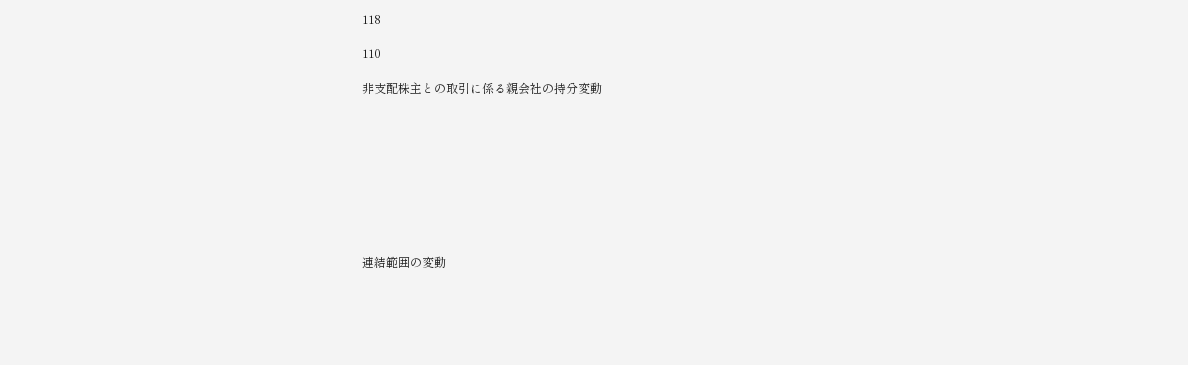118

110

非支配株主との取引に係る親会社の持分変動









連結範囲の変動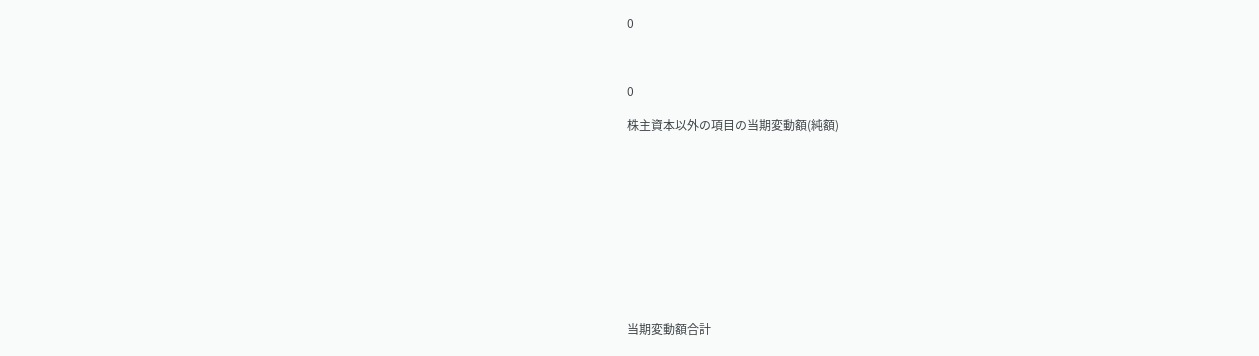0



0

株主資本以外の項目の当期変動額(純額)











当期変動額合計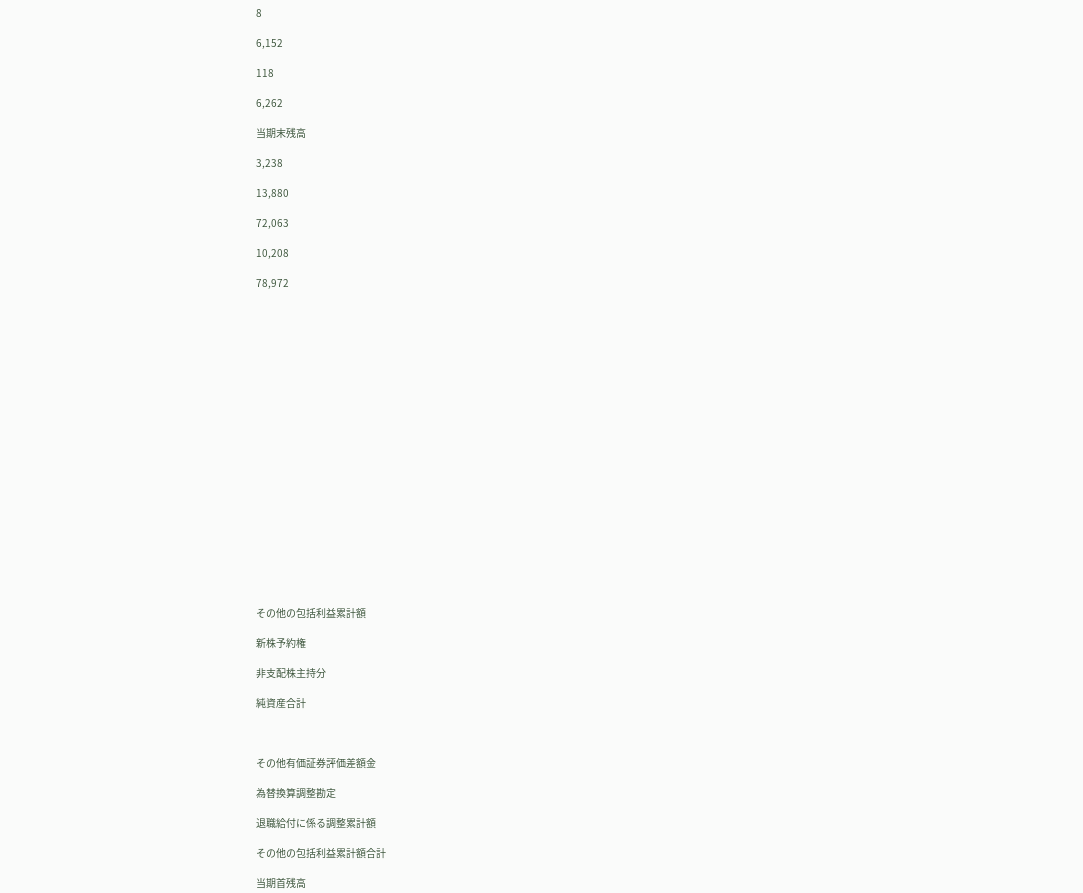8

6,152

118

6,262

当期末残高

3,238

13,880

72,063

10,208

78,972





















その他の包括利益累計額

新株予約権

非支配株主持分

純資産合計



その他有価証券評価差額金

為替換算調整勘定

退職給付に係る調整累計額

その他の包括利益累計額合計

当期首残高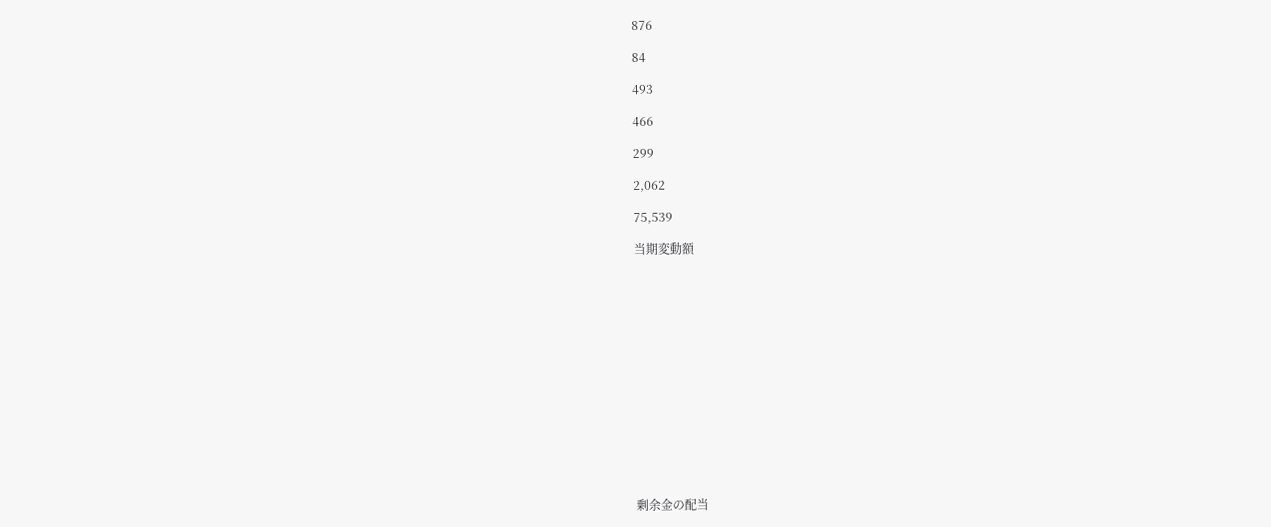876

84

493

466

299

2,062

75,539

当期変動額















剰余金の配当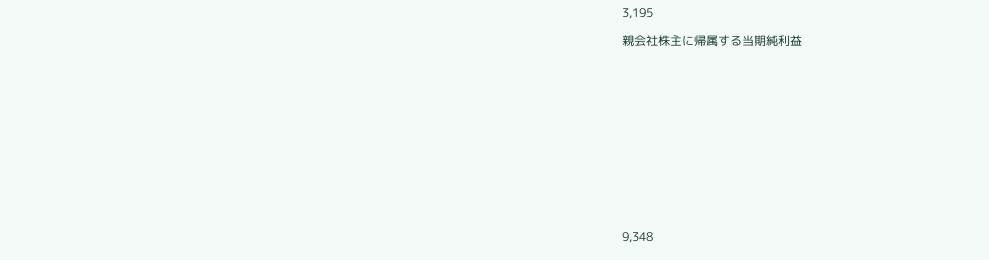3,195

親会社株主に帰属する当期純利益













9,348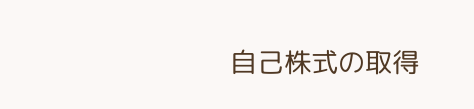自己株式の取得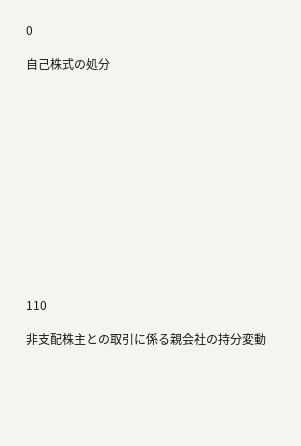0

自己株式の処分













110

非支配株主との取引に係る親会社の持分変動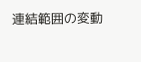連結範囲の変動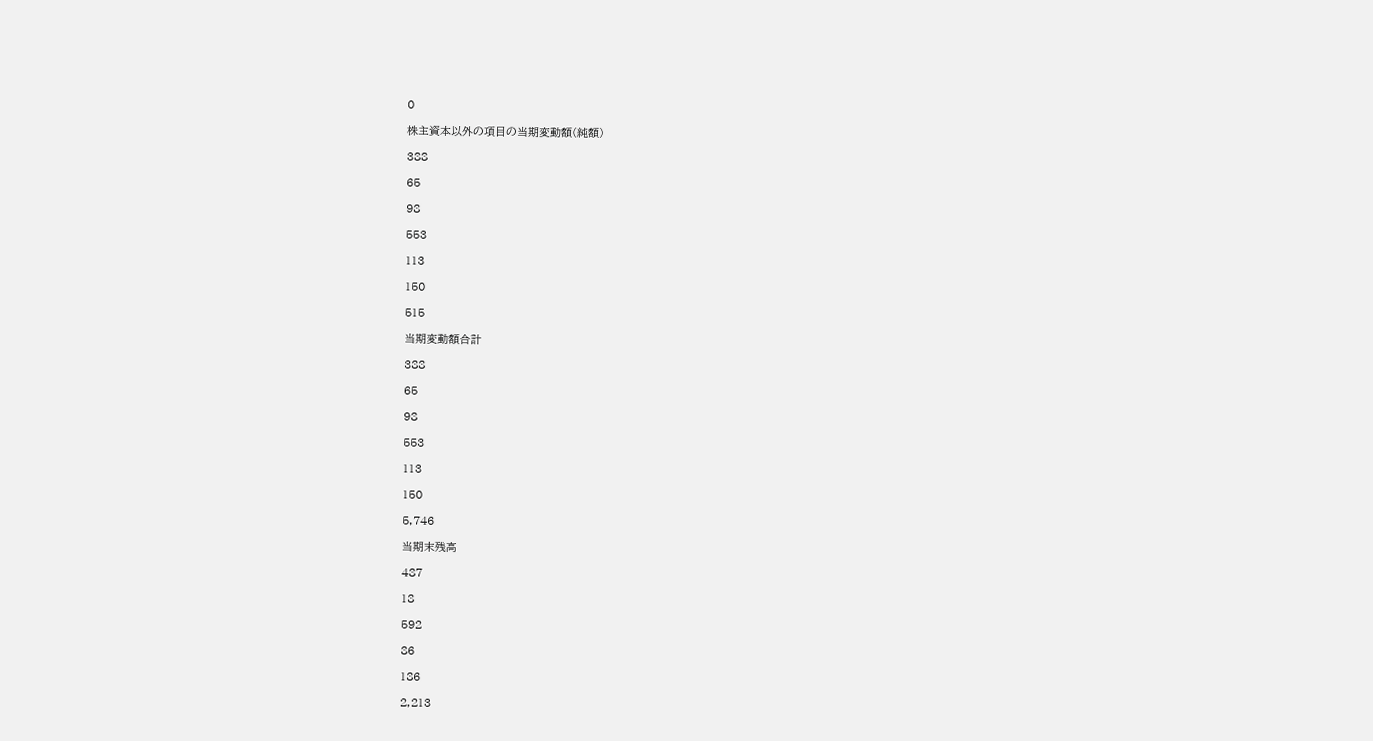0

株主資本以外の項目の当期変動額(純額)

388

65

98

553

113

150

515

当期変動額合計

388

65

98

553

113

150

5,746

当期末残高

487

18

592

86

186

2,213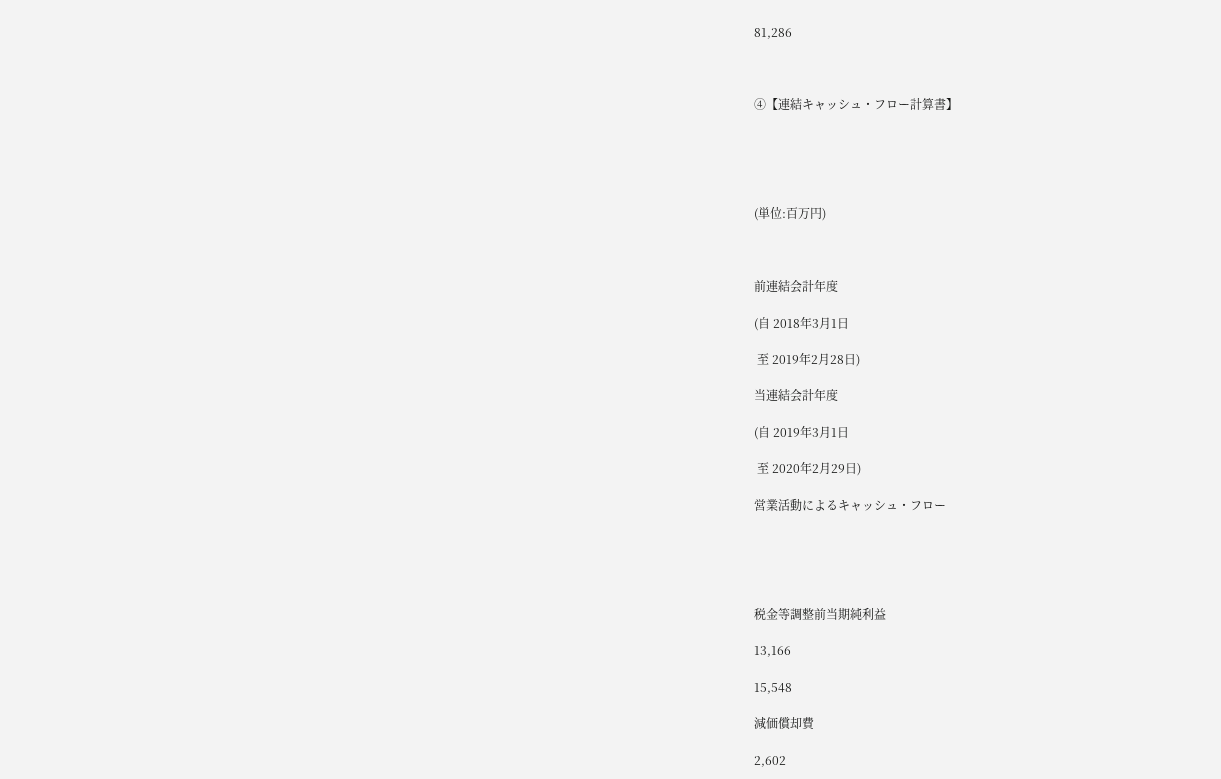81,286



④【連結キャッシュ・フロー計算書】





(単位:百万円)



前連結会計年度

(自 2018年3月1日

 至 2019年2月28日)

当連結会計年度

(自 2019年3月1日

 至 2020年2月29日)

営業活動によるキャッシュ・フロー





税金等調整前当期純利益

13,166

15,548

減価償却費

2,602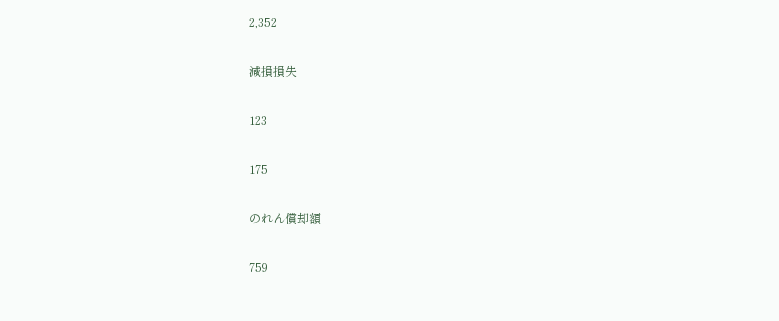2,352

減損損失

123

175

のれん償却額

759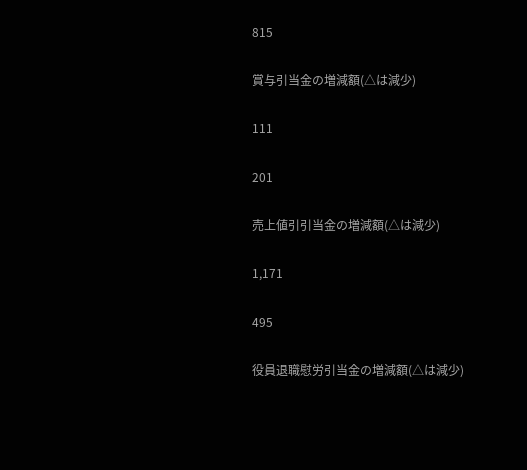815

賞与引当金の増減額(△は減少)

111

201

売上値引引当金の増減額(△は減少)

1,171

495

役員退職慰労引当金の増減額(△は減少)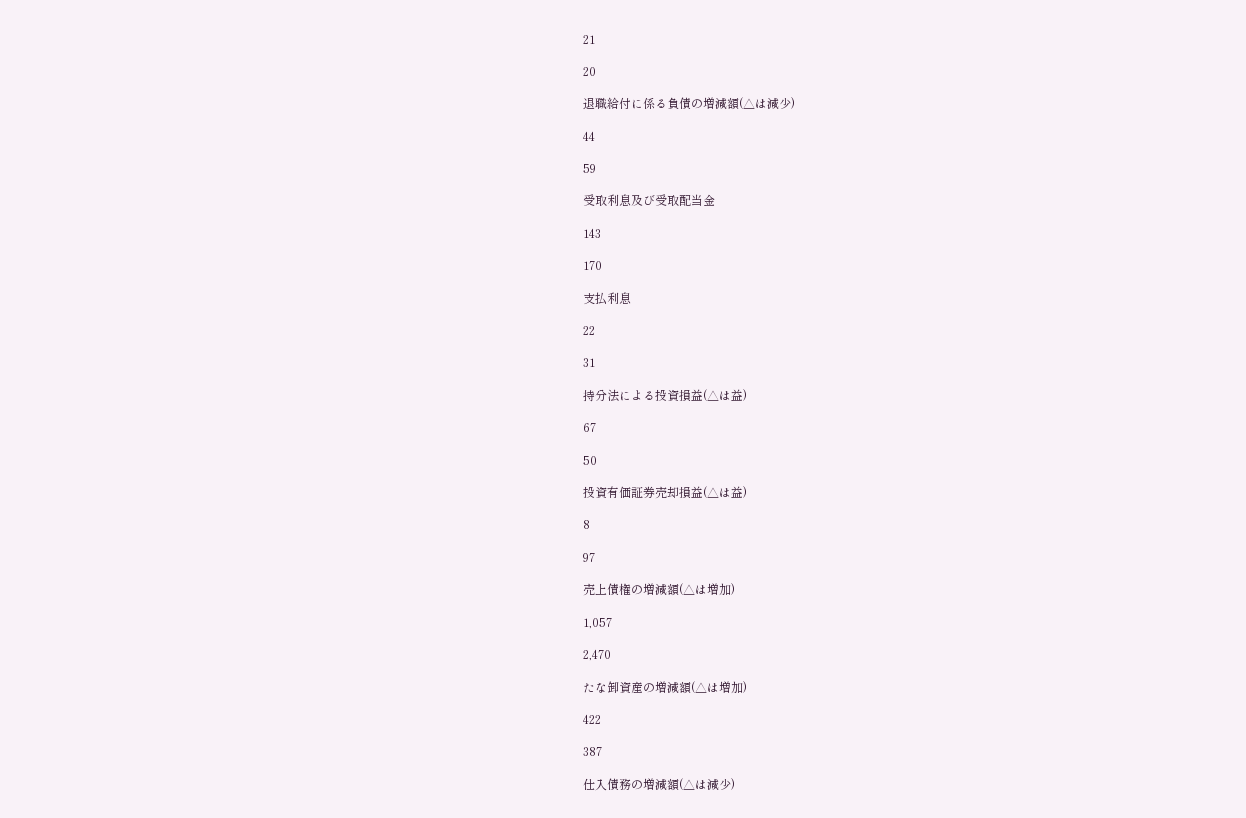21

20

退職給付に係る負債の増減額(△は減少)

44

59

受取利息及び受取配当金

143

170

支払利息

22

31

持分法による投資損益(△は益)

67

50

投資有価証券売却損益(△は益)

8

97

売上債権の増減額(△は増加)

1,057

2,470

たな卸資産の増減額(△は増加)

422

387

仕入債務の増減額(△は減少)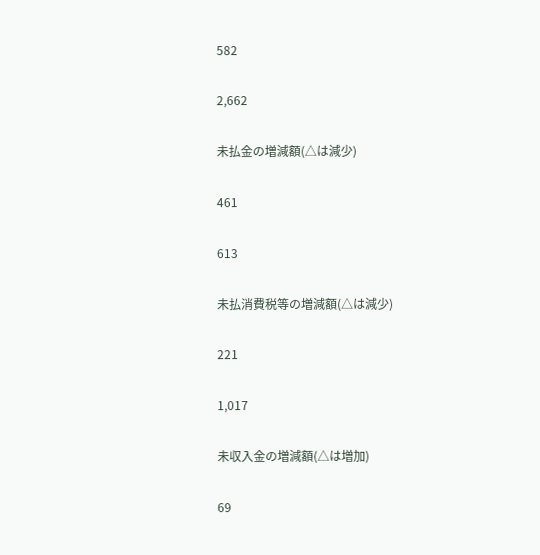582

2,662

未払金の増減額(△は減少)

461

613

未払消費税等の増減額(△は減少)

221

1,017

未収入金の増減額(△は増加)

69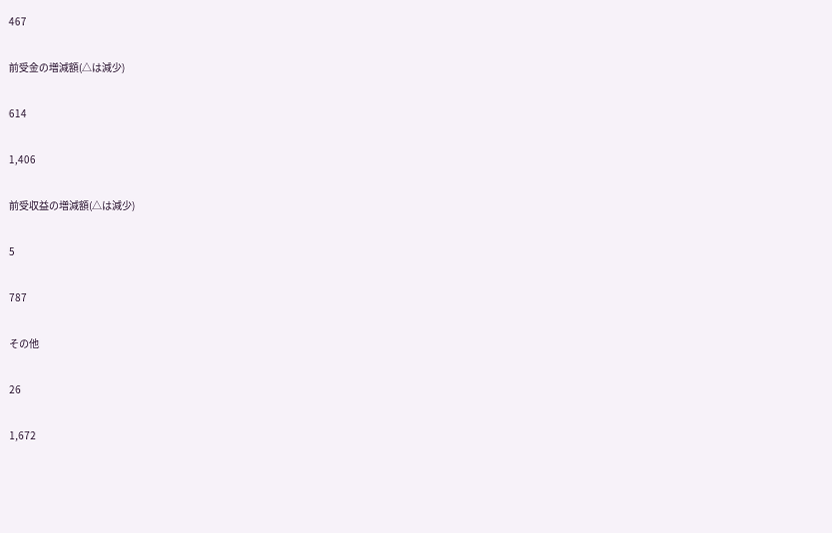467

前受金の増減額(△は減少)

614

1,406

前受収益の増減額(△は減少)

5

787

その他

26

1,672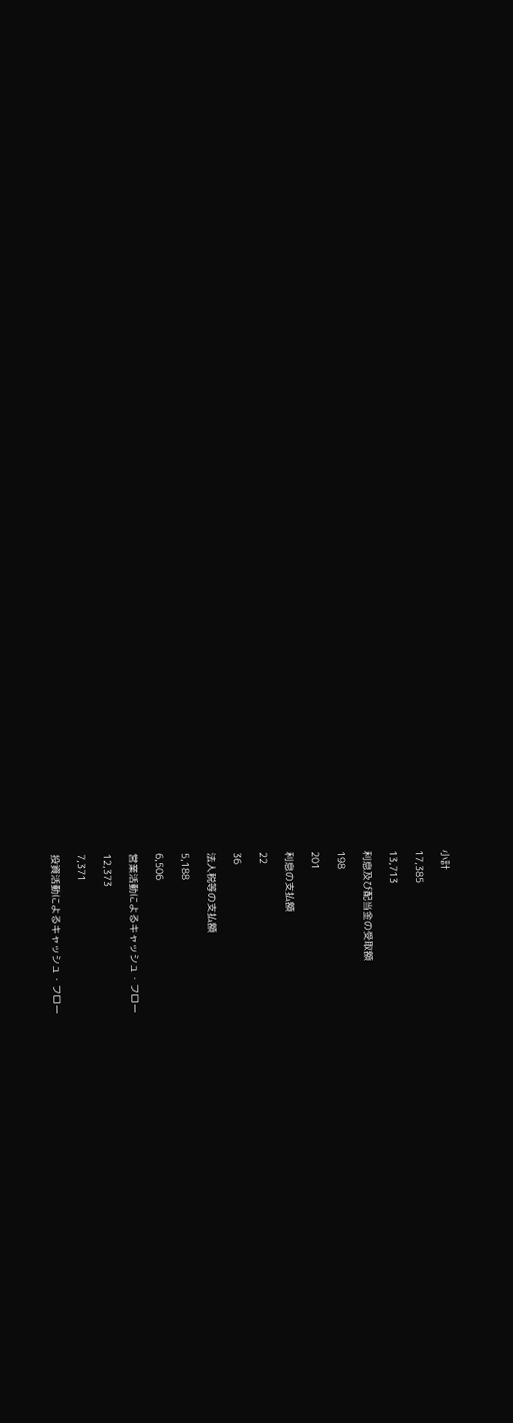小計

17,385

13,713

利息及び配当金の受取額

198

201

利息の支払額

22

36

法人税等の支払額

5,188

6,506

営業活動によるキャッシュ・フロー

12,373

7,371

投資活動によるキャッシュ・フロー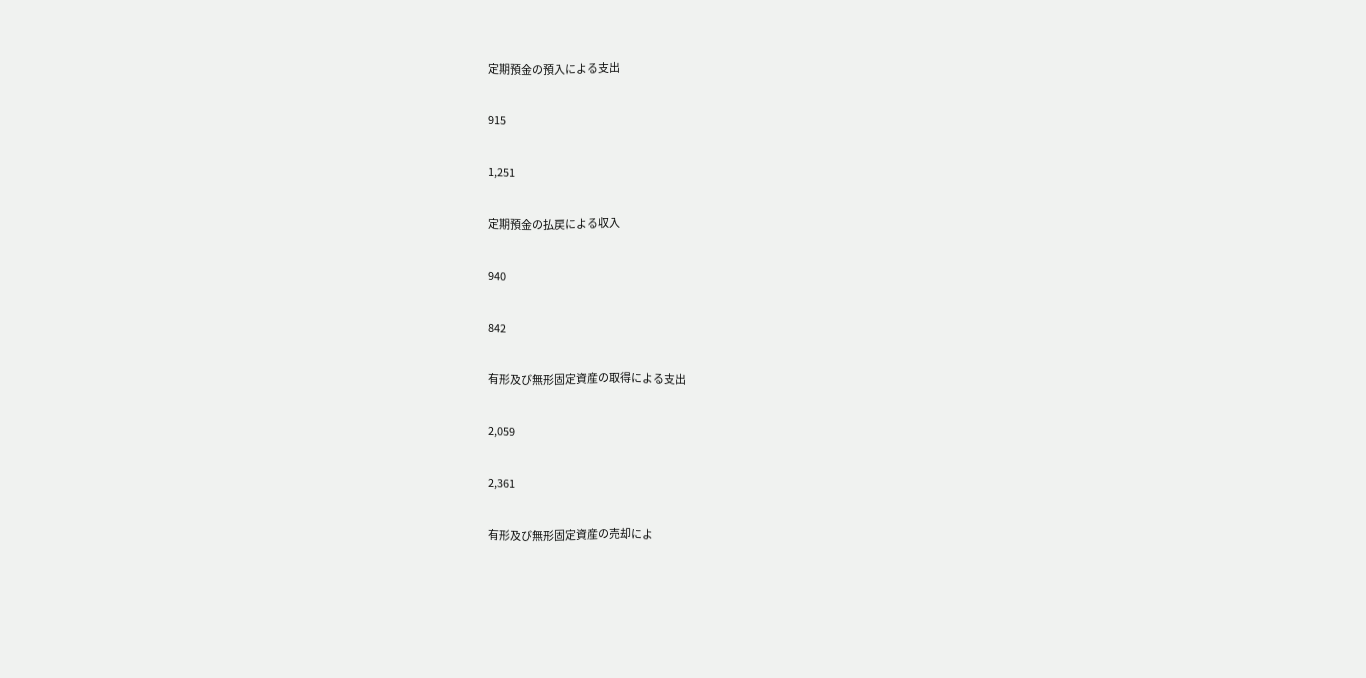定期預金の預入による支出

915

1,251

定期預金の払戻による収入

940

842

有形及び無形固定資産の取得による支出

2,059

2,361

有形及び無形固定資産の売却によ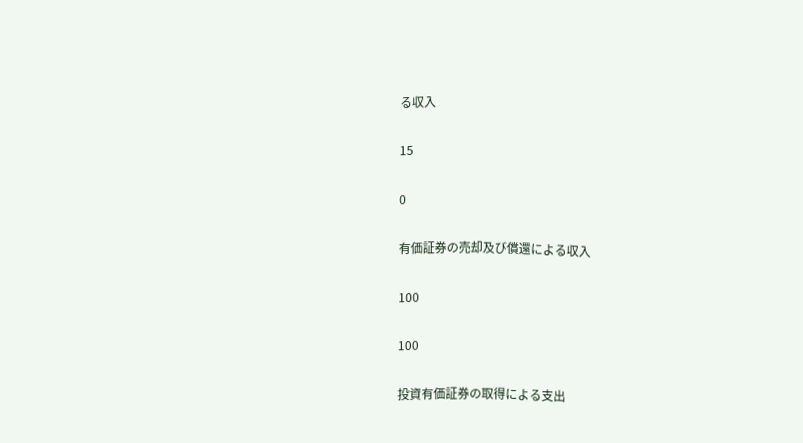る収入

15

0

有価証券の売却及び償還による収入

100

100

投資有価証券の取得による支出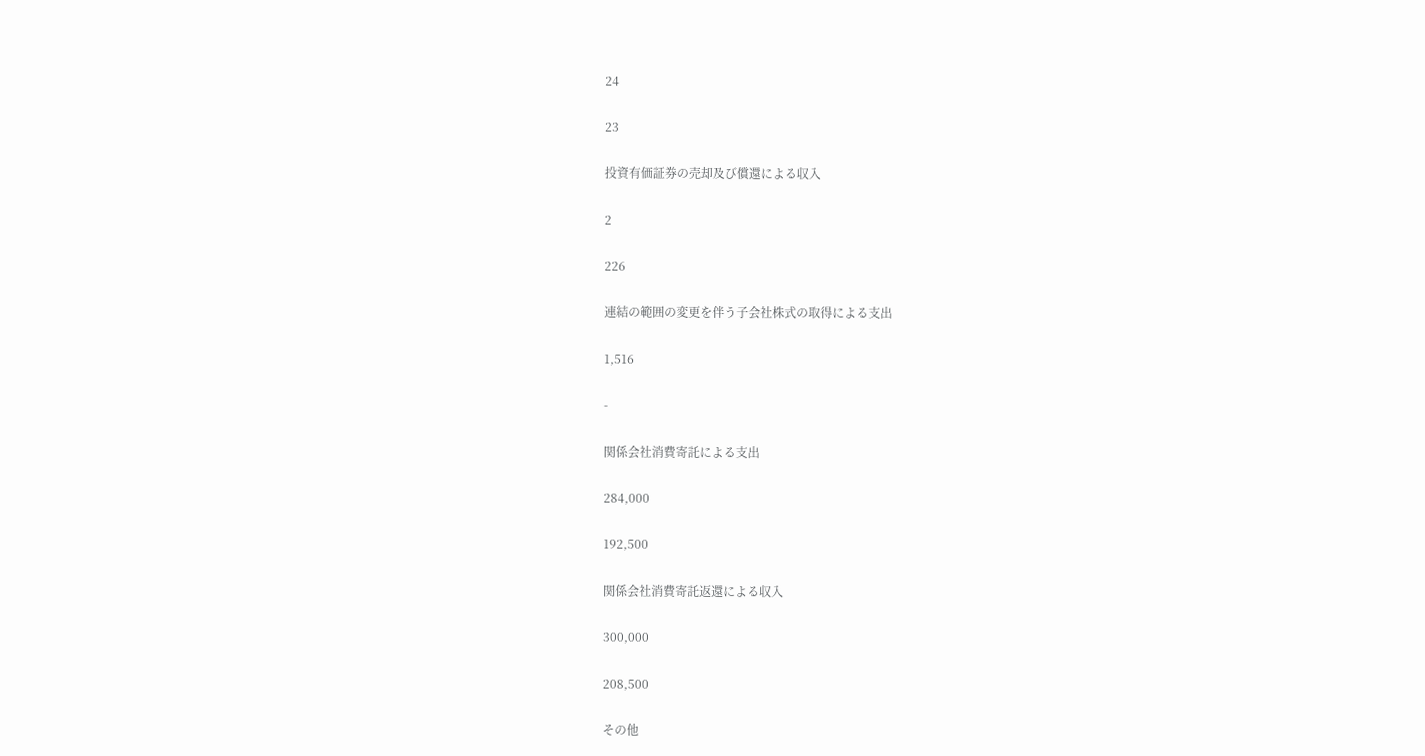24

23

投資有価証券の売却及び償還による収入

2

226

連結の範囲の変更を伴う子会社株式の取得による支出

1,516

-

関係会社消費寄託による支出

284,000

192,500

関係会社消費寄託返還による収入

300,000

208,500

その他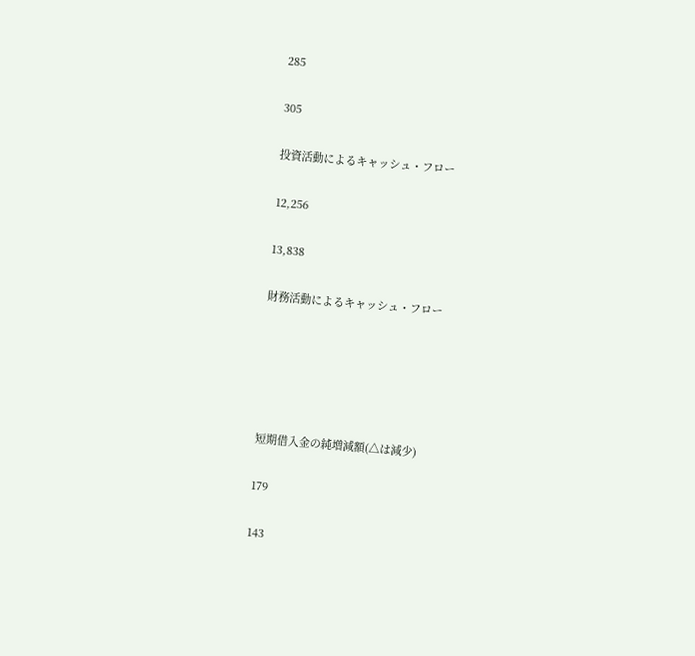285

305

投資活動によるキャッシュ・フロー

12,256

13,838

財務活動によるキャッシュ・フロー





短期借入金の純増減額(△は減少)

179

143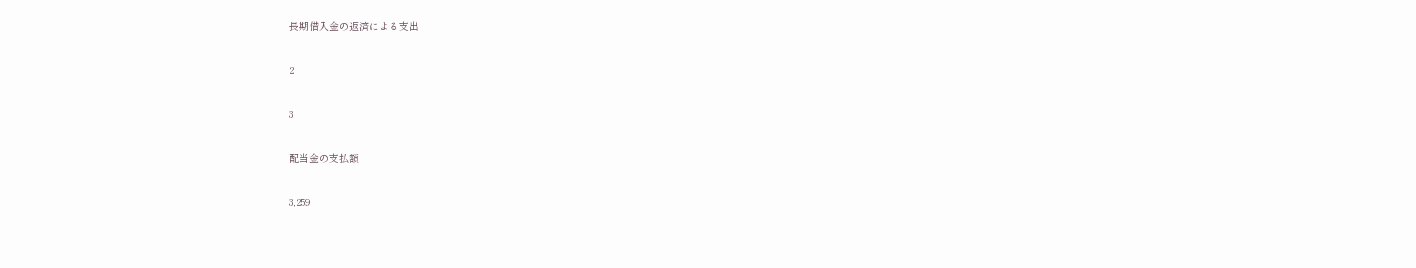長期借入金の返済による支出

2

3

配当金の支払額

3,259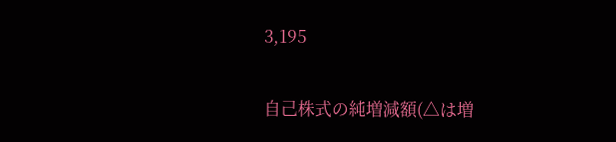3,195

自己株式の純増減額(△は増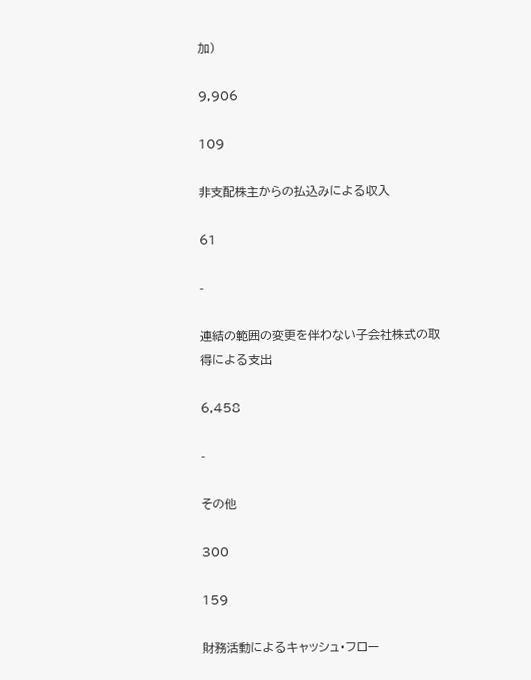加)

9,906

109

非支配株主からの払込みによる収入

61

-

連結の範囲の変更を伴わない子会社株式の取得による支出

6,458

-

その他

300

159

財務活動によるキャッシュ・フロー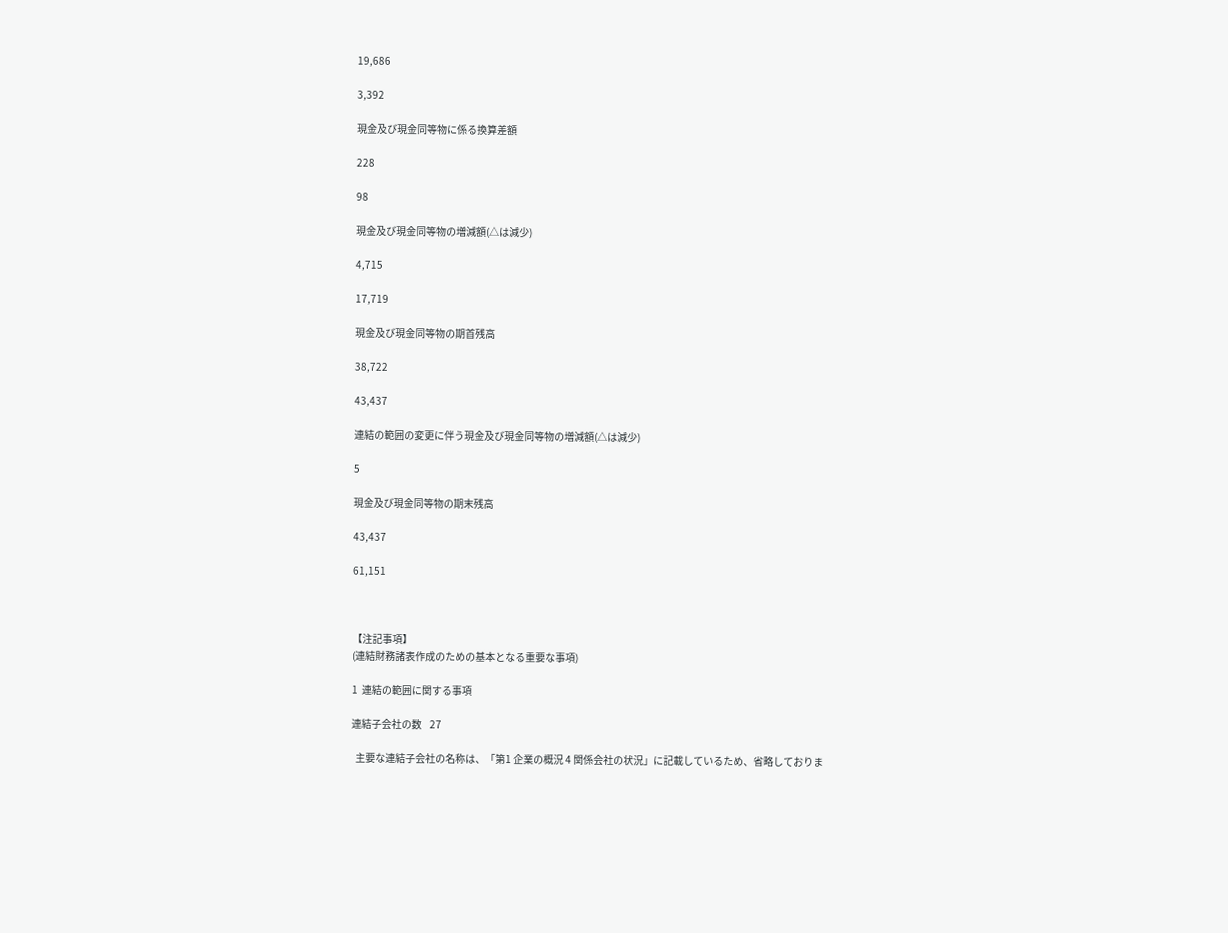19,686

3,392

現金及び現金同等物に係る換算差額

228

98

現金及び現金同等物の増減額(△は減少)

4,715

17,719

現金及び現金同等物の期首残高

38,722

43,437

連結の範囲の変更に伴う現金及び現金同等物の増減額(△は減少)

5

現金及び現金同等物の期末残高

43,437

61,151



【注記事項】
(連結財務諸表作成のための基本となる重要な事項)

1  連結の範囲に関する事項

連結子会社の数    27

  主要な連結子会社の名称は、「第1 企業の概況 4 関係会社の状況」に記載しているため、省略しておりま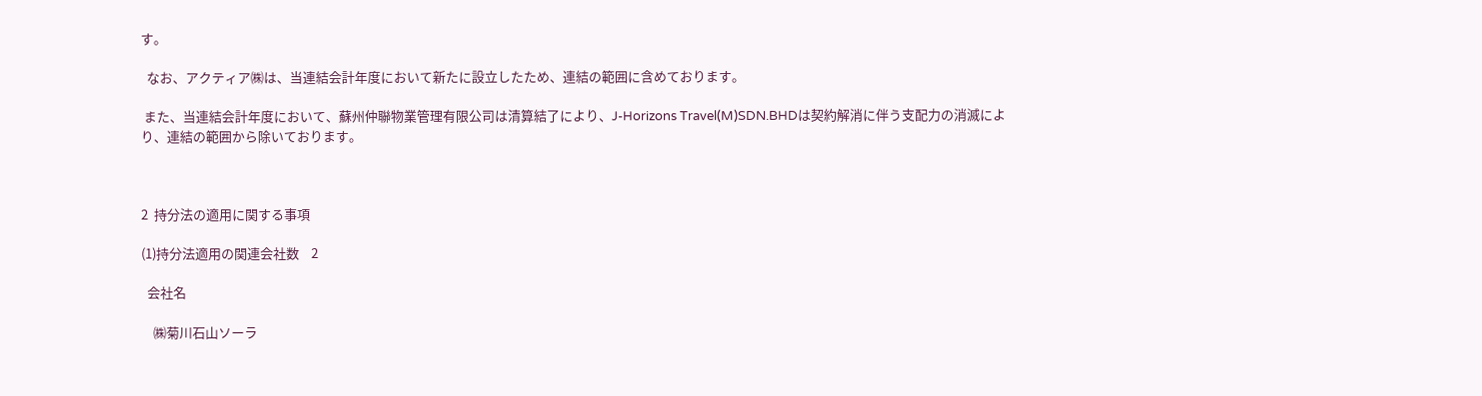す。

  なお、アクティア㈱は、当連結会計年度において新たに設立したため、連結の範囲に含めております。

 また、当連結会計年度において、蘇州仲聯物業管理有限公司は清算結了により、J-Horizons Travel(M)SDN.BHDは契約解消に伴う支配力の消滅により、連結の範囲から除いております。



2  持分法の適用に関する事項

(1)持分法適用の関連会社数    2

  会社名

    ㈱菊川石山ソーラ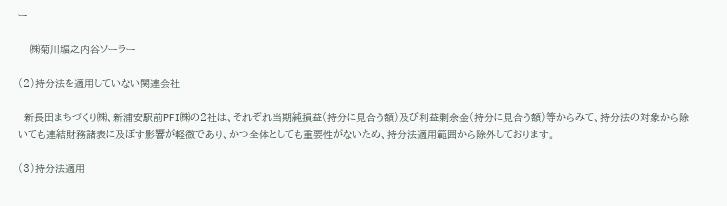ー

    ㈱菊川堀之内谷ソーラー

(2)持分法を適用していない関連会社

  新長田まちづくり㈱、新浦安駅前PFI㈱の2社は、それぞれ当期純損益(持分に見合う額)及び利益剰余金(持分に見合う額)等からみて、持分法の対象から除いても連結財務諸表に及ぼす影響が軽微であり、かつ全体としても重要性がないため、持分法適用範囲から除外しております。

(3)持分法適用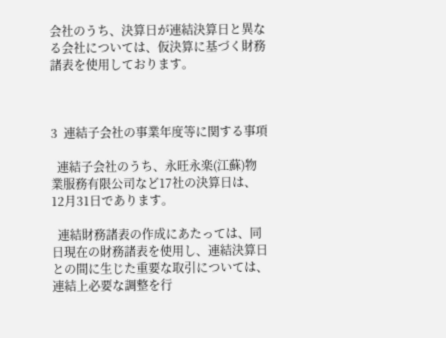会社のうち、決算日が連結決算日と異なる会社については、仮決算に基づく財務諸表を使用しております。



3  連結子会社の事業年度等に関する事項

  連結子会社のうち、永旺永楽(江蘇)物業服務有限公司など17社の決算日は、12月31日であります。

  連結財務諸表の作成にあたっては、同日現在の財務諸表を使用し、連結決算日との間に生じた重要な取引については、連結上必要な調整を行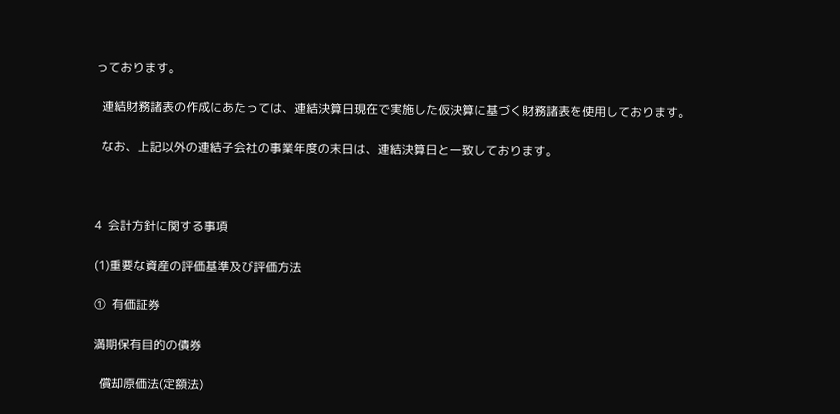っております。

  連結財務諸表の作成にあたっては、連結決算日現在で実施した仮決算に基づく財務諸表を使用しております。

  なお、上記以外の連結子会社の事業年度の末日は、連結決算日と一致しております。



4  会計方針に関する事項

(1)重要な資産の評価基準及び評価方法

①  有価証券

満期保有目的の債券

  償却原価法(定額法)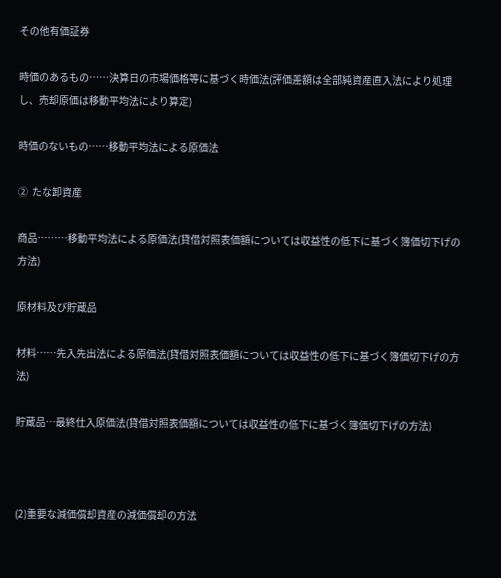その他有価証券

時価のあるもの……決算日の市場価格等に基づく時価法(評価差額は全部純資産直入法により処理し、売却原価は移動平均法により算定)

時価のないもの……移動平均法による原価法

②  たな卸資産

商品………移動平均法による原価法(貸借対照表価額については収益性の低下に基づく簿価切下げの方法)

原材料及び貯蔵品

材料……先入先出法による原価法(貸借対照表価額については収益性の低下に基づく簿価切下げの方法)

貯蔵品…最終仕入原価法(貸借対照表価額については収益性の低下に基づく簿価切下げの方法)



(2)重要な減価償却資産の減価償却の方法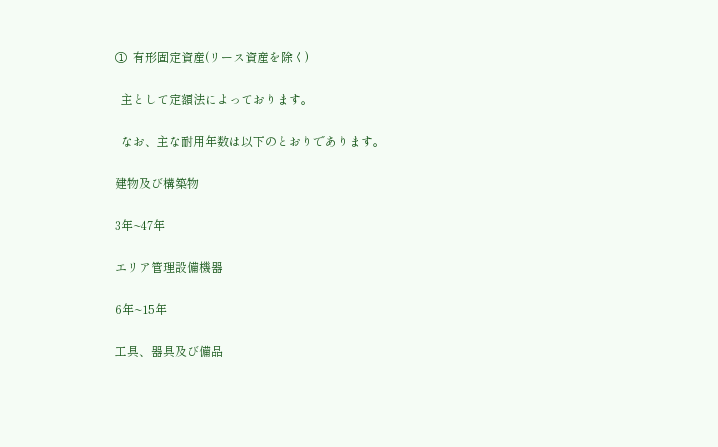①  有形固定資産(リース資産を除く)

  主として定額法によっております。

  なお、主な耐用年数は以下のとおりであります。

建物及び構築物

3年~47年

エリア管理設備機器

6年~15年

工具、器具及び備品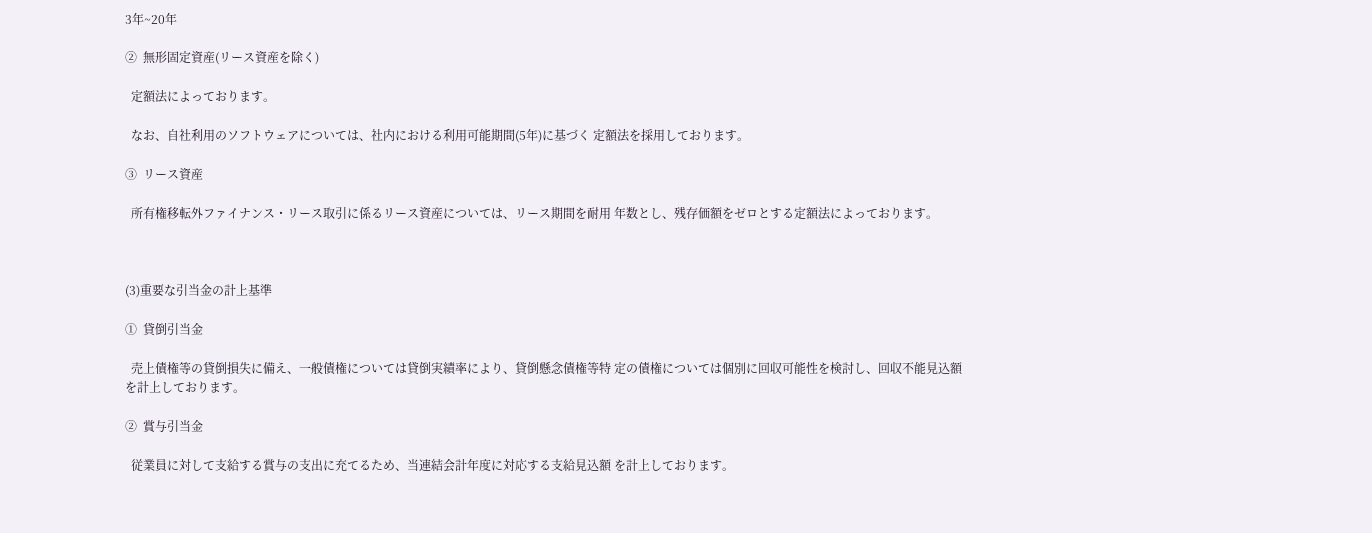3年~20年

②  無形固定資産(リース資産を除く)

  定額法によっております。

  なお、自社利用のソフトウェアについては、社内における利用可能期間(5年)に基づく 定額法を採用しております。

③  リース資産

  所有権移転外ファイナンス・リース取引に係るリース資産については、リース期間を耐用 年数とし、残存価額をゼロとする定額法によっております。



(3)重要な引当金の計上基準

①  貸倒引当金

  売上債権等の貸倒損失に備え、一般債権については貸倒実績率により、貸倒懸念債権等特 定の債権については個別に回収可能性を検討し、回収不能見込額を計上しております。

②  賞与引当金

  従業員に対して支給する賞与の支出に充てるため、当連結会計年度に対応する支給見込額 を計上しております。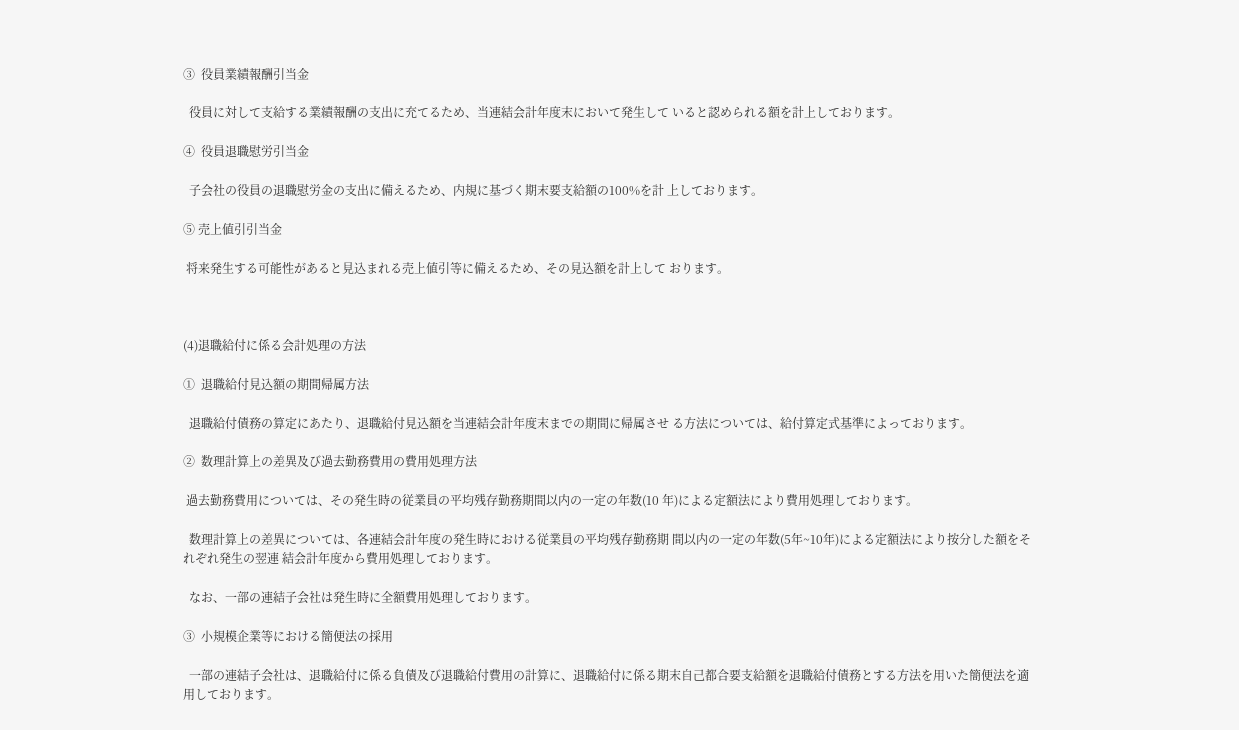③  役員業績報酬引当金

  役員に対して支給する業績報酬の支出に充てるため、当連結会計年度末において発生して いると認められる額を計上しております。

④  役員退職慰労引当金

  子会社の役員の退職慰労金の支出に備えるため、内規に基づく期末要支給額の100%を計 上しております。

⑤ 売上値引引当金

 将来発生する可能性があると見込まれる売上値引等に備えるため、その見込額を計上して おります。



(4)退職給付に係る会計処理の方法

①  退職給付見込額の期間帰属方法

  退職給付債務の算定にあたり、退職給付見込額を当連結会計年度末までの期間に帰属させ る方法については、給付算定式基準によっております。

②  数理計算上の差異及び過去勤務費用の費用処理方法

 過去勤務費用については、その発生時の従業員の平均残存勤務期間以内の一定の年数(10 年)による定額法により費用処理しております。

  数理計算上の差異については、各連結会計年度の発生時における従業員の平均残存勤務期 間以内の一定の年数(5年~10年)による定額法により按分した額をそれぞれ発生の翌連 結会計年度から費用処理しております。

  なお、一部の連結子会社は発生時に全額費用処理しております。

③  小規模企業等における簡便法の採用

  一部の連結子会社は、退職給付に係る負債及び退職給付費用の計算に、退職給付に係る期末自己都合要支給額を退職給付債務とする方法を用いた簡便法を適用しております。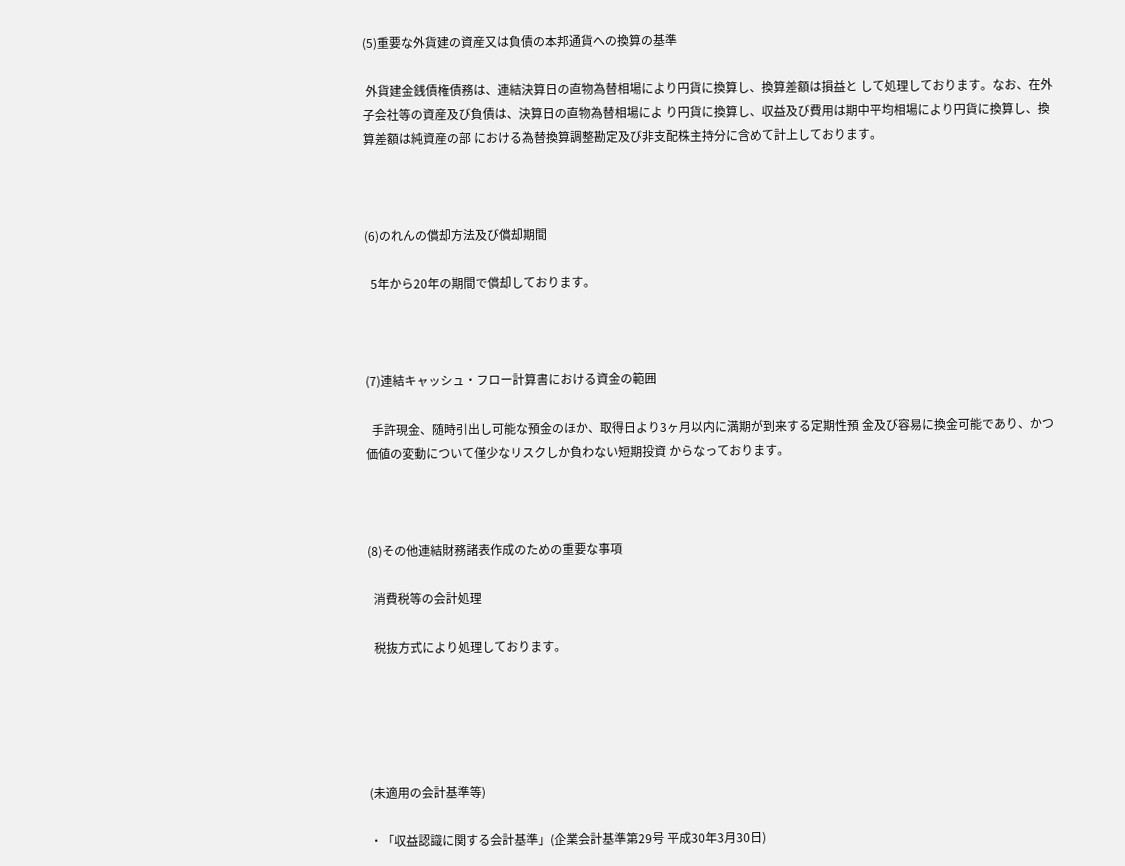(5)重要な外貨建の資産又は負債の本邦通貨への換算の基準

 外貨建金銭債権債務は、連結決算日の直物為替相場により円貨に換算し、換算差額は損益と して処理しております。なお、在外子会社等の資産及び負債は、決算日の直物為替相場によ り円貨に換算し、収益及び費用は期中平均相場により円貨に換算し、換算差額は純資産の部 における為替換算調整勘定及び非支配株主持分に含めて計上しております。



(6)のれんの償却方法及び償却期間

  5年から20年の期間で償却しております。



(7)連結キャッシュ・フロー計算書における資金の範囲

  手許現金、随時引出し可能な預金のほか、取得日より3ヶ月以内に満期が到来する定期性預 金及び容易に換金可能であり、かつ価値の変動について僅少なリスクしか負わない短期投資 からなっております。



(8)その他連結財務諸表作成のための重要な事項

  消費税等の会計処理

  税抜方式により処理しております。





(未適用の会計基準等)

・「収益認識に関する会計基準」(企業会計基準第29号 平成30年3月30日)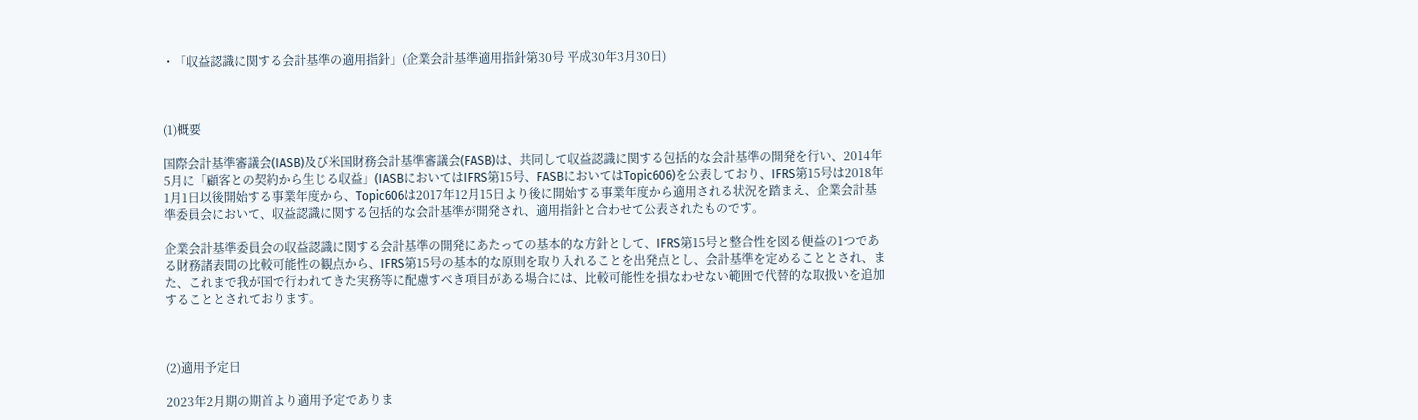・「収益認識に関する会計基準の適用指針」(企業会計基準適用指針第30号 平成30年3月30日)



(1)概要

国際会計基準審議会(IASB)及び米国財務会計基準審議会(FASB)は、共同して収益認識に関する包括的な会計基準の開発を行い、2014年5月に「顧客との契約から生じる収益」(IASBにおいてはIFRS第15号、FASBにおいてはTopic606)を公表しており、IFRS第15号は2018年1月1日以後開始する事業年度から、Topic606は2017年12月15日より後に開始する事業年度から適用される状況を踏まえ、企業会計基準委員会において、収益認識に関する包括的な会計基準が開発され、適用指針と合わせて公表されたものです。

企業会計基準委員会の収益認識に関する会計基準の開発にあたっての基本的な方針として、IFRS第15号と整合性を図る便益の1つである財務諸表間の比較可能性の観点から、IFRS第15号の基本的な原則を取り入れることを出発点とし、会計基準を定めることとされ、また、これまで我が国で行われてきた実務等に配慮すべき項目がある場合には、比較可能性を損なわせない範囲で代替的な取扱いを追加することとされております。



(2)適用予定日

2023年2月期の期首より適用予定でありま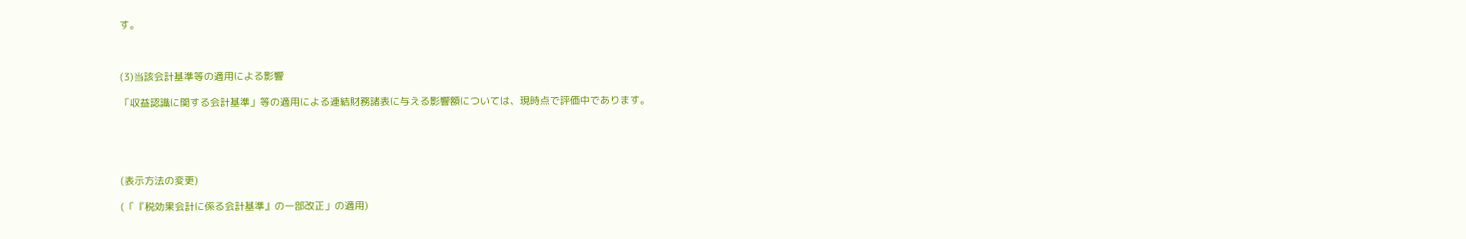す。



(3)当該会計基準等の適用による影響

「収益認識に関する会計基準」等の適用による連結財務諸表に与える影響額については、現時点で評価中であります。





(表示方法の変更)

(「『税効果会計に係る会計基準』の一部改正」の適用)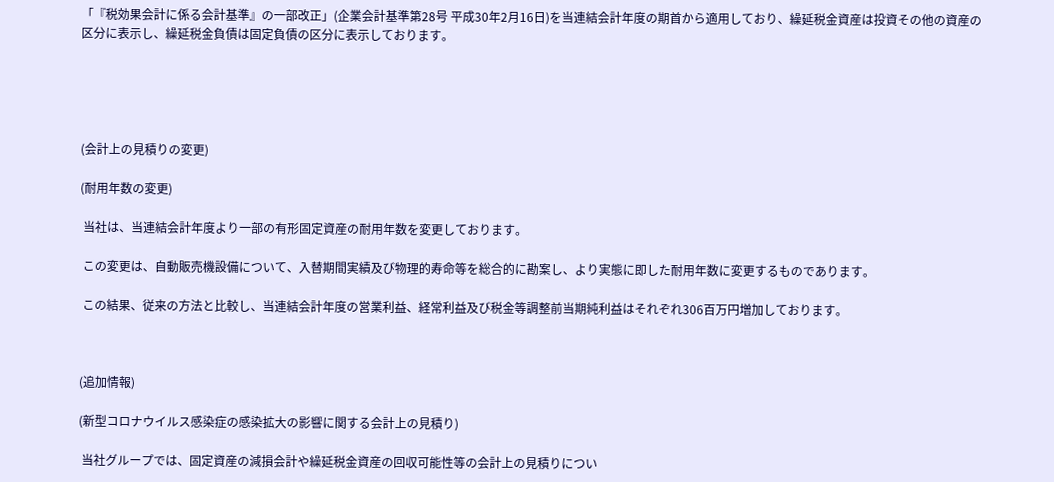「『税効果会計に係る会計基準』の一部改正」(企業会計基準第28号 平成30年2月16日)を当連結会計年度の期首から適用しており、繰延税金資産は投資その他の資産の区分に表示し、繰延税金負債は固定負債の区分に表示しております。





(会計上の見積りの変更)

(耐用年数の変更)

 当社は、当連結会計年度より一部の有形固定資産の耐用年数を変更しております。

 この変更は、自動販売機設備について、入替期間実績及び物理的寿命等を総合的に勘案し、より実態に即した耐用年数に変更するものであります。

 この結果、従来の方法と比較し、当連結会計年度の営業利益、経常利益及び税金等調整前当期純利益はそれぞれ306百万円増加しております。



(追加情報)

(新型コロナウイルス感染症の感染拡大の影響に関する会計上の見積り)

 当社グループでは、固定資産の減損会計や繰延税金資産の回収可能性等の会計上の見積りについ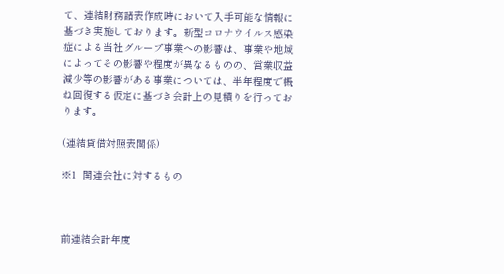て、連結財務諸表作成時において入手可能な情報に基づき実施しております。新型コロナウイルス感染症による当社グループ事業への影響は、事業や地域によってその影響や程度が異なるものの、営業収益減少等の影響がある事業については、半年程度で概ね回復する仮定に基づき会計上の見積りを行っております。

(連結貸借対照表関係)

※1  関連会社に対するもの



前連結会計年度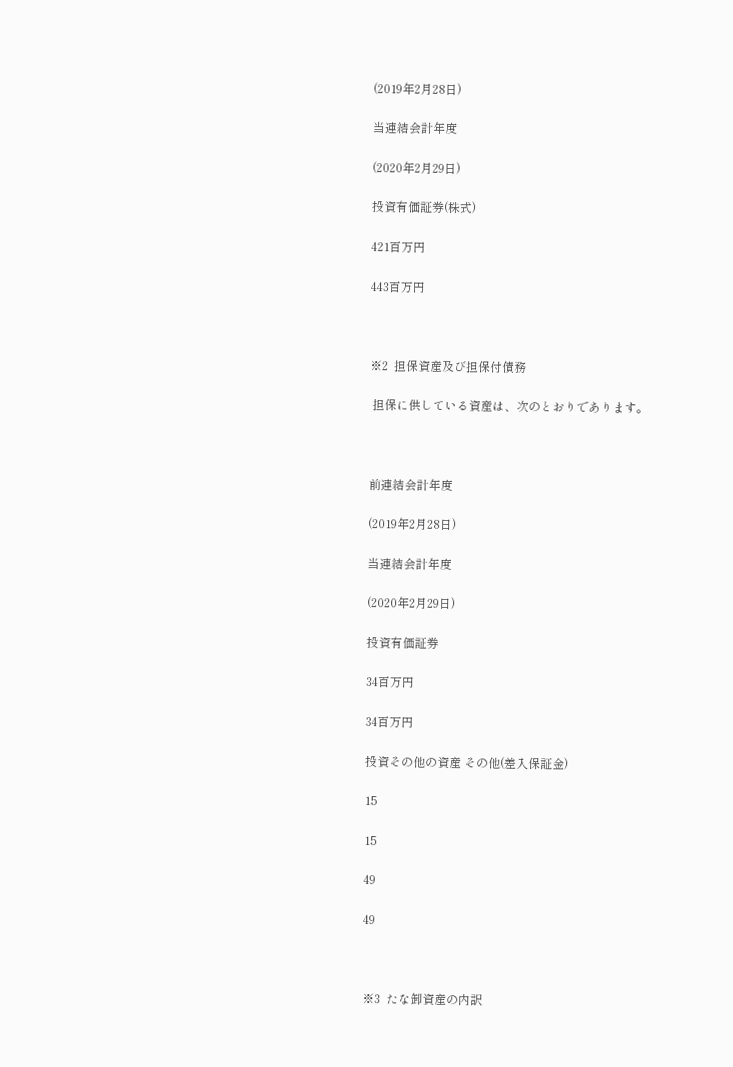(2019年2月28日)

当連結会計年度

(2020年2月29日)

投資有価証券(株式)

421百万円

443百万円



※2  担保資産及び担保付債務

 担保に供している資産は、次のとおりであります。



前連結会計年度

(2019年2月28日)

当連結会計年度

(2020年2月29日)

投資有価証券

34百万円

34百万円

投資その他の資産 その他(差入保証金)

15

15

49

49



※3  たな卸資産の内訳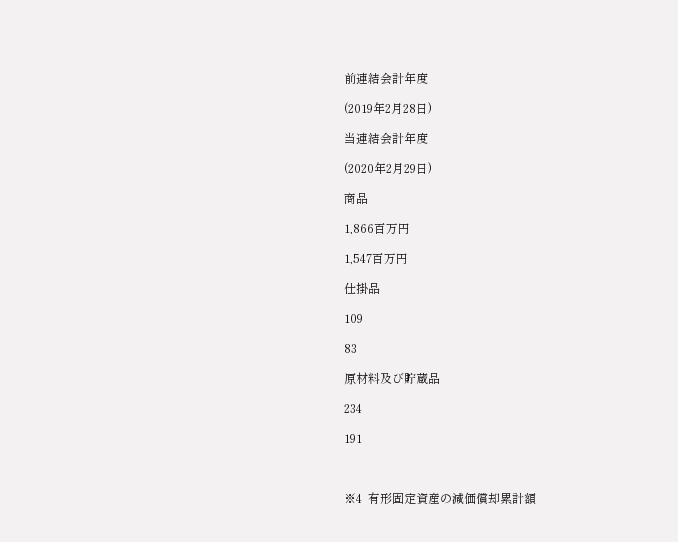前連結会計年度

(2019年2月28日)

当連結会計年度

(2020年2月29日)

商品

1,866百万円

1,547百万円

仕掛品

109

83

原材料及び貯蔵品

234

191



※4  有形固定資産の減価償却累計額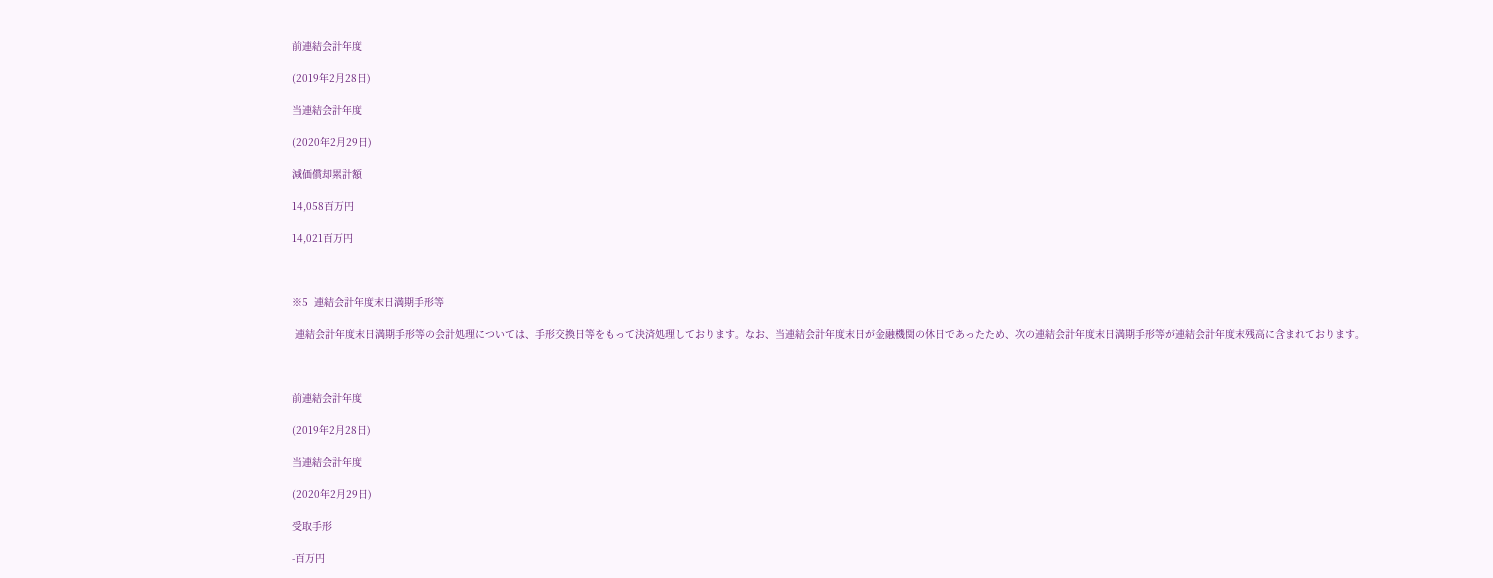前連結会計年度

(2019年2月28日)

当連結会計年度

(2020年2月29日)

減価償却累計額

14,058百万円

14,021百万円



※5  連結会計年度末日満期手形等

 連結会計年度末日満期手形等の会計処理については、手形交換日等をもって決済処理しております。なお、当連結会計年度末日が金融機関の休日であったため、次の連結会計年度末日満期手形等が連結会計年度末残高に含まれております。



前連結会計年度

(2019年2月28日)

当連結会計年度

(2020年2月29日)

受取手形

-百万円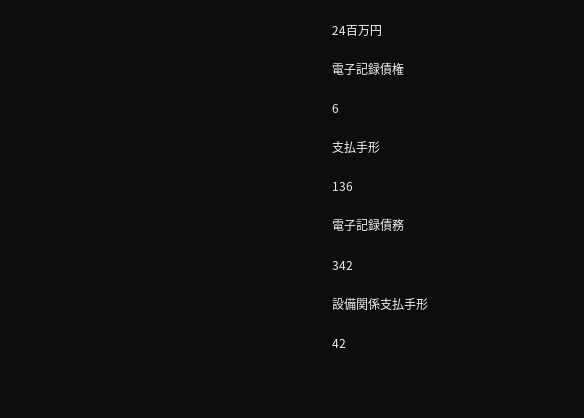24百万円

電子記録債権

6

支払手形

136

電子記録債務

342

設備関係支払手形

42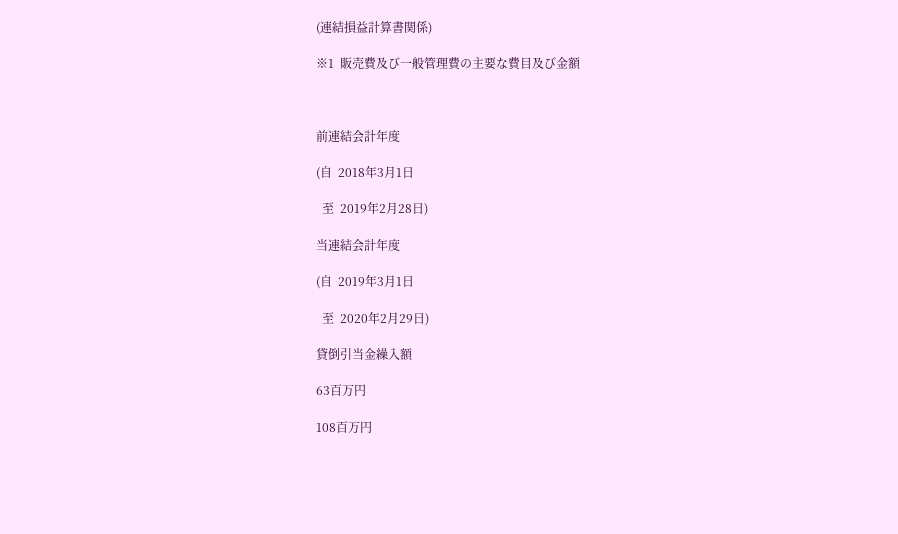(連結損益計算書関係)

※1  販売費及び一般管理費の主要な費目及び金額



前連結会計年度

(自  2018年3月1日

  至  2019年2月28日)

当連結会計年度

(自  2019年3月1日

  至  2020年2月29日)

貸倒引当金繰入額

63百万円

108百万円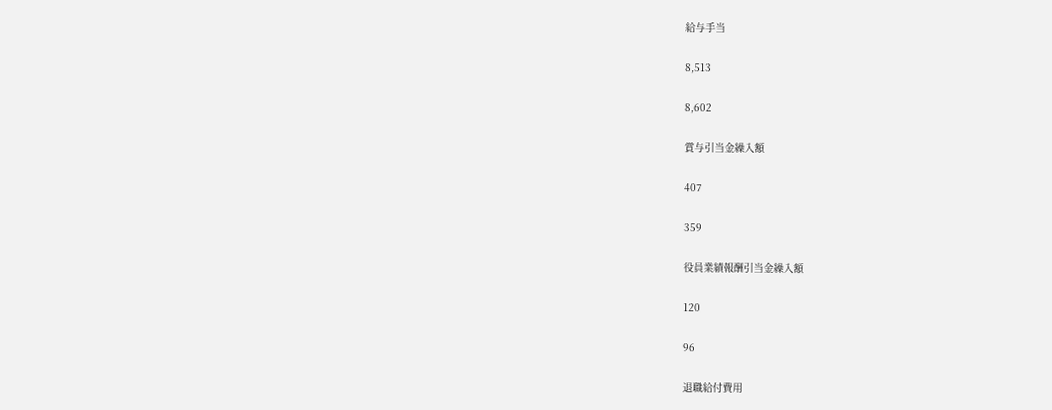給与手当

8,513

8,602

賞与引当金繰入額

407

359

役員業績報酬引当金繰入額

120

96

退職給付費用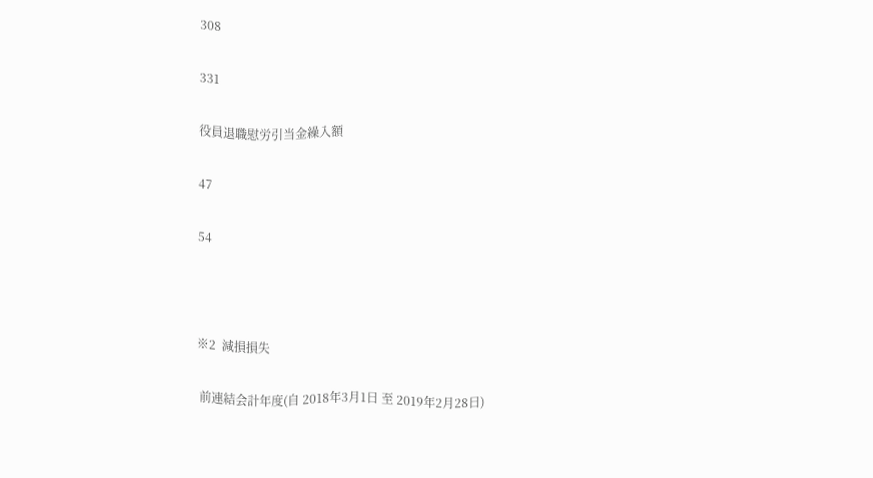308

331

役員退職慰労引当金繰入額

47

54



※2  減損損失

 前連結会計年度(自 2018年3月1日 至 2019年2月28日)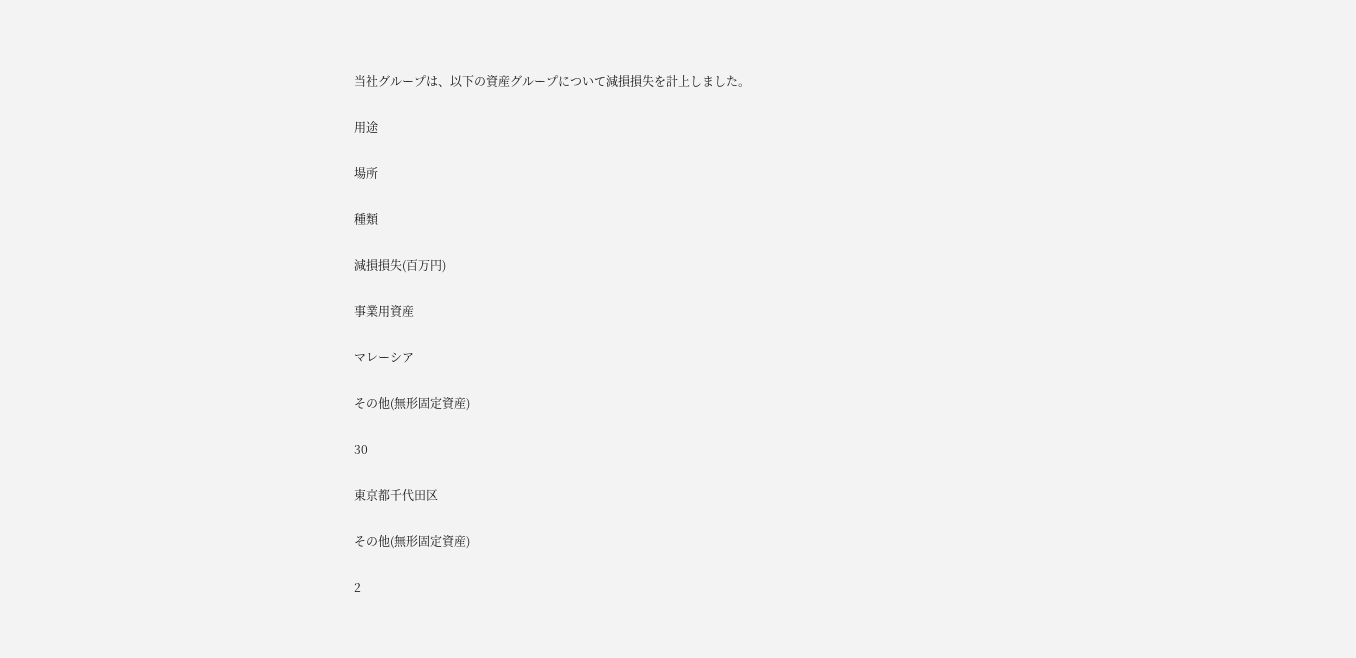当社グループは、以下の資産グループについて減損損失を計上しました。

用途

場所

種類

減損損失(百万円)

事業用資産

マレーシア

その他(無形固定資産)

30

東京都千代田区

その他(無形固定資産)

2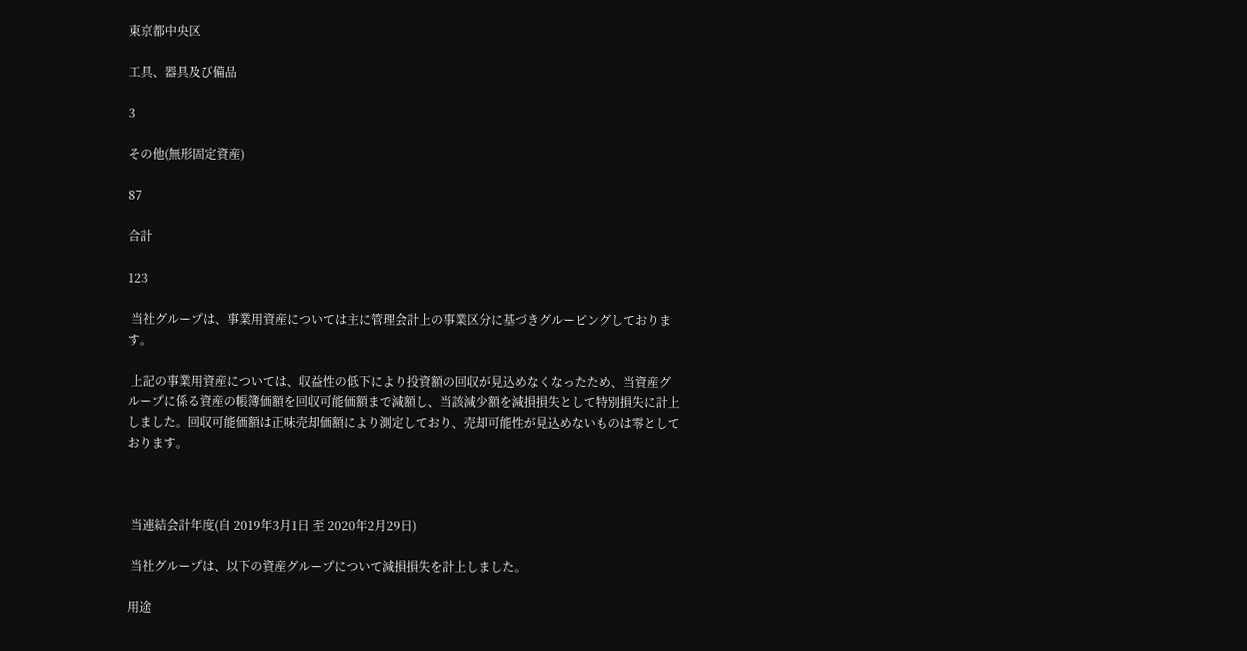東京都中央区

工具、器具及び備品

3

その他(無形固定資産)

87

合計

123

 当社グループは、事業用資産については主に管理会計上の事業区分に基づきグルーピングしております。

 上記の事業用資産については、収益性の低下により投資額の回収が見込めなくなったため、当資産グループに係る資産の帳簿価額を回収可能価額まで減額し、当該減少額を減損損失として特別損失に計上しました。回収可能価額は正味売却価額により測定しており、売却可能性が見込めないものは零としております。



 当連結会計年度(自 2019年3月1日 至 2020年2月29日)

 当社グループは、以下の資産グループについて減損損失を計上しました。

用途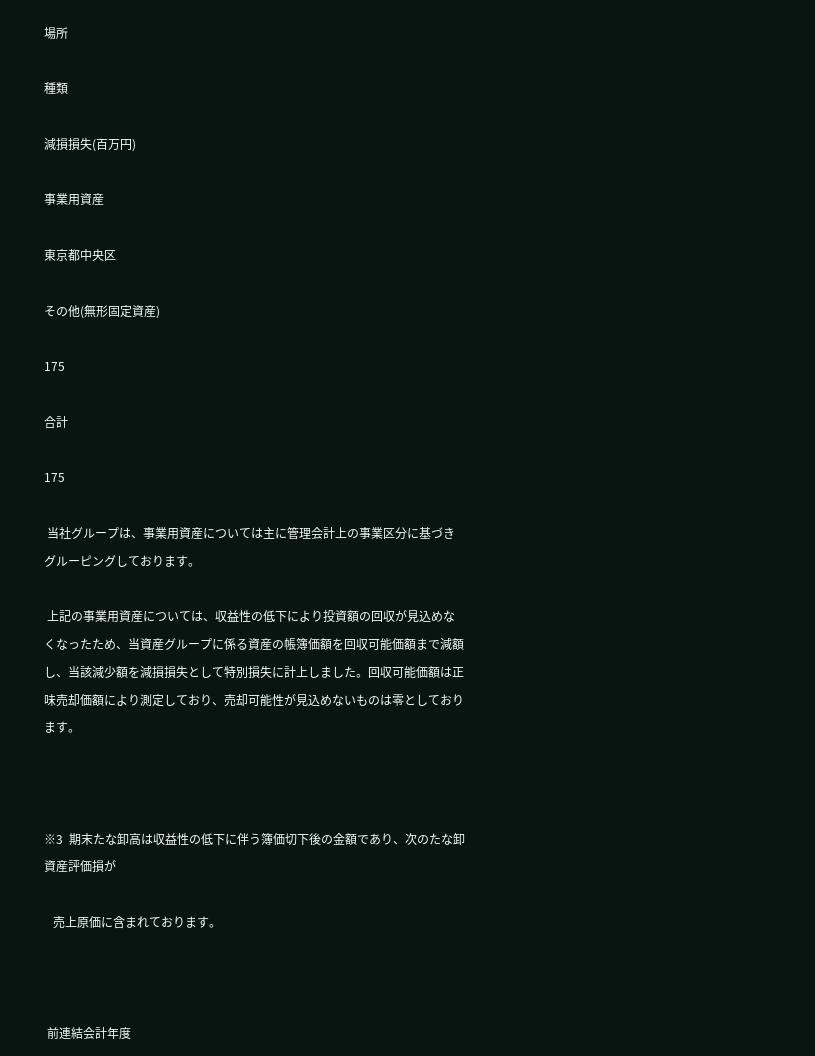場所

種類

減損損失(百万円)

事業用資産

東京都中央区

その他(無形固定資産)

175

合計

175

 当社グループは、事業用資産については主に管理会計上の事業区分に基づきグルーピングしております。

 上記の事業用資産については、収益性の低下により投資額の回収が見込めなくなったため、当資産グループに係る資産の帳簿価額を回収可能価額まで減額し、当該減少額を減損損失として特別損失に計上しました。回収可能価額は正味売却価額により測定しており、売却可能性が見込めないものは零としております。



※3  期末たな卸高は収益性の低下に伴う簿価切下後の金額であり、次のたな卸資産評価損が

   売上原価に含まれております。



 前連結会計年度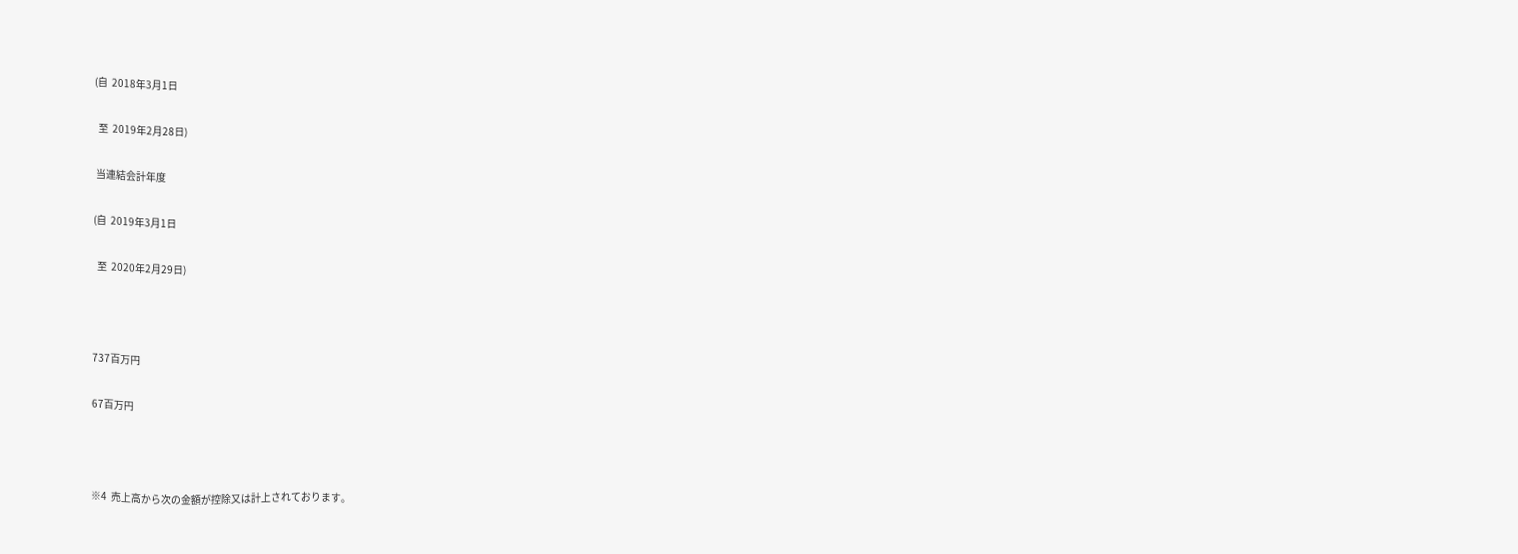(自  2018年3月1日

  至  2019年2月28日)

 当連結会計年度

(自  2019年3月1日

  至  2020年2月29日)



737百万円

67百万円



※4  売上高から次の金額が控除又は計上されております。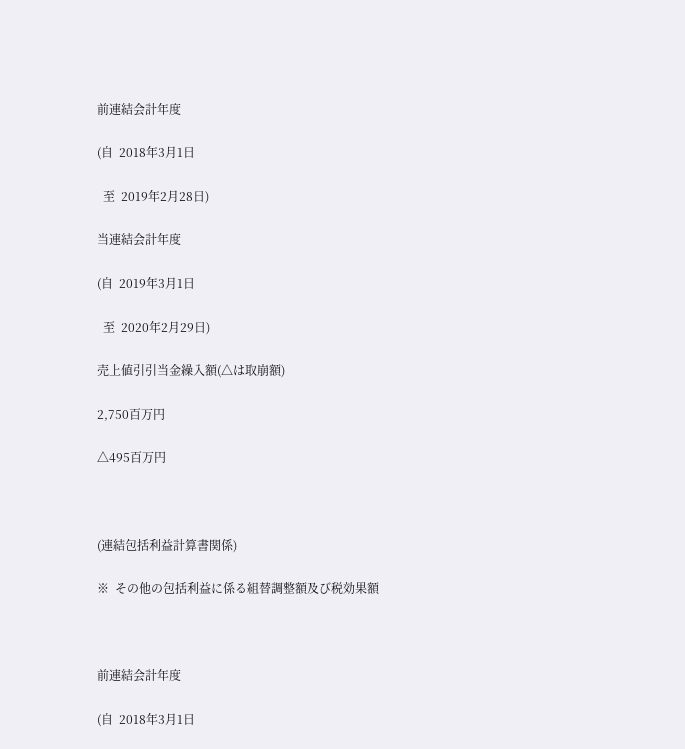前連結会計年度

(自  2018年3月1日

  至  2019年2月28日)

当連結会計年度

(自  2019年3月1日

  至  2020年2月29日)

売上値引引当金繰入額(△は取崩額)

2,750百万円

△495百万円



(連結包括利益計算書関係)

※  その他の包括利益に係る組替調整額及び税効果額



前連結会計年度

(自  2018年3月1日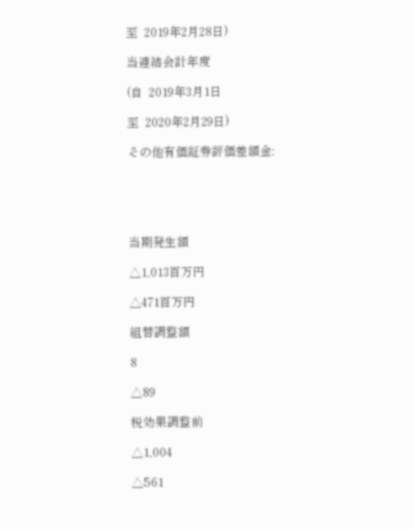至  2019年2月28日)

当連結会計年度

(自  2019年3月1日

至  2020年2月29日)

その他有価証券評価差額金:





当期発生額

△1,013百万円

△471百万円

組替調整額

8

△89

税効果調整前

△1,004

△561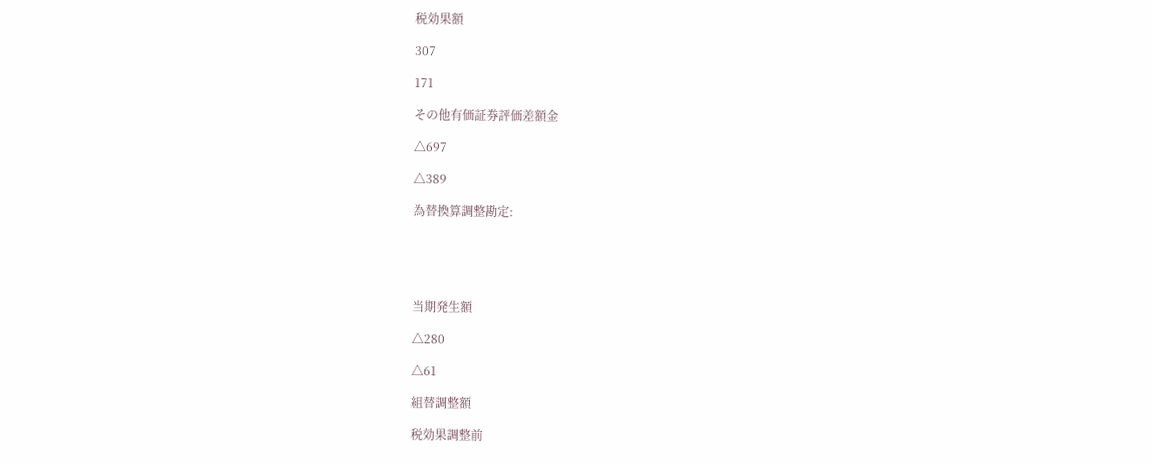税効果額

307

171

その他有価証券評価差額金

△697

△389

為替換算調整勘定:





当期発生額

△280

△61

組替調整額

税効果調整前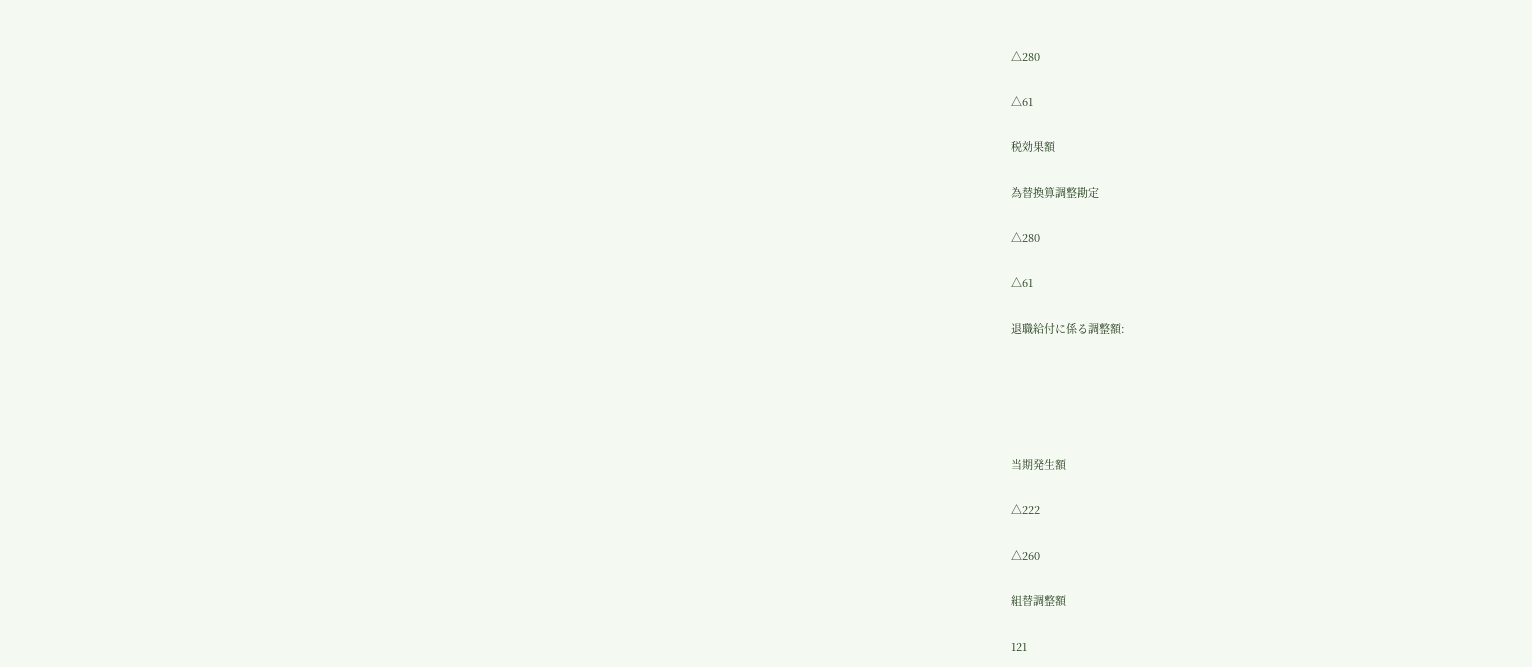△280

△61

税効果額

為替換算調整勘定

△280

△61

退職給付に係る調整額:





当期発生額

△222

△260

組替調整額

121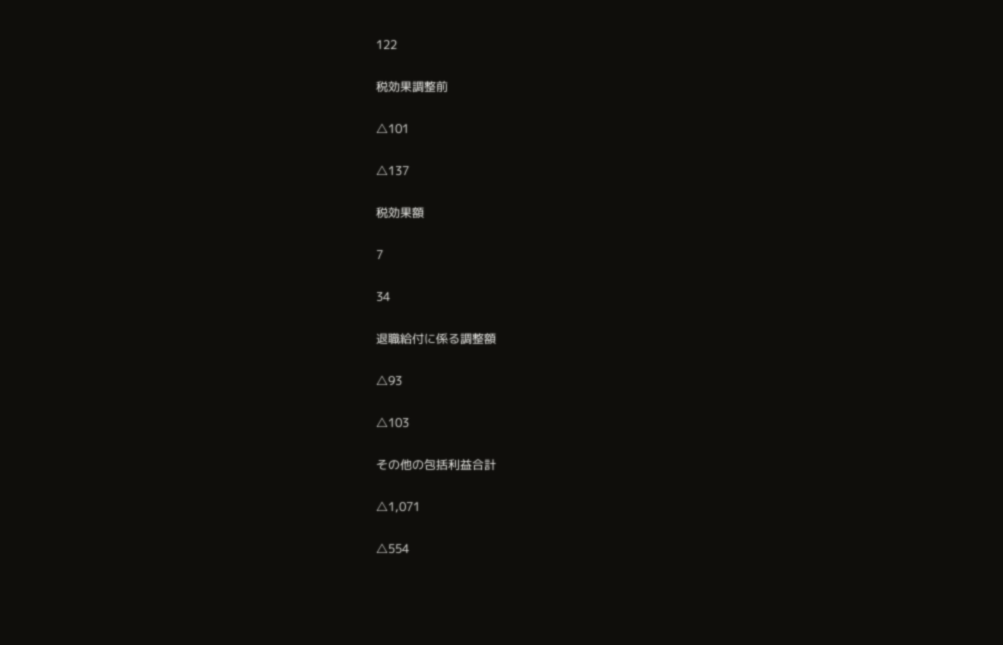122

税効果調整前

△101

△137

税効果額

7

34

退職給付に係る調整額

△93

△103

その他の包括利益合計

△1,071

△554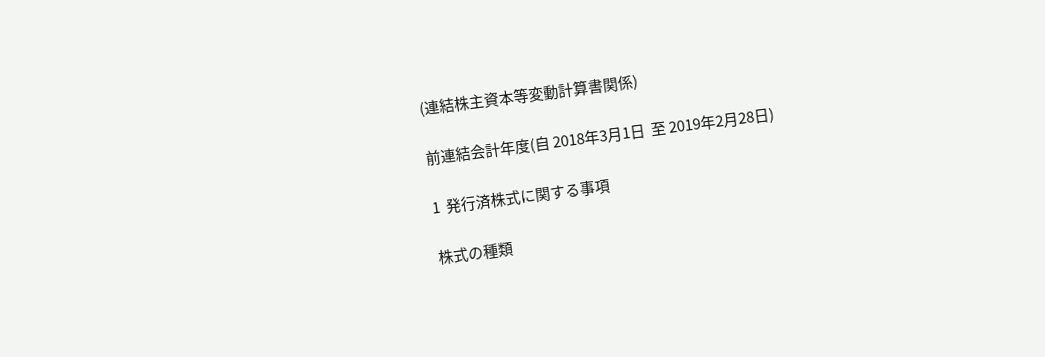(連結株主資本等変動計算書関係)

前連結会計年度(自 2018年3月1日  至 2019年2月28日)

1  発行済株式に関する事項

株式の種類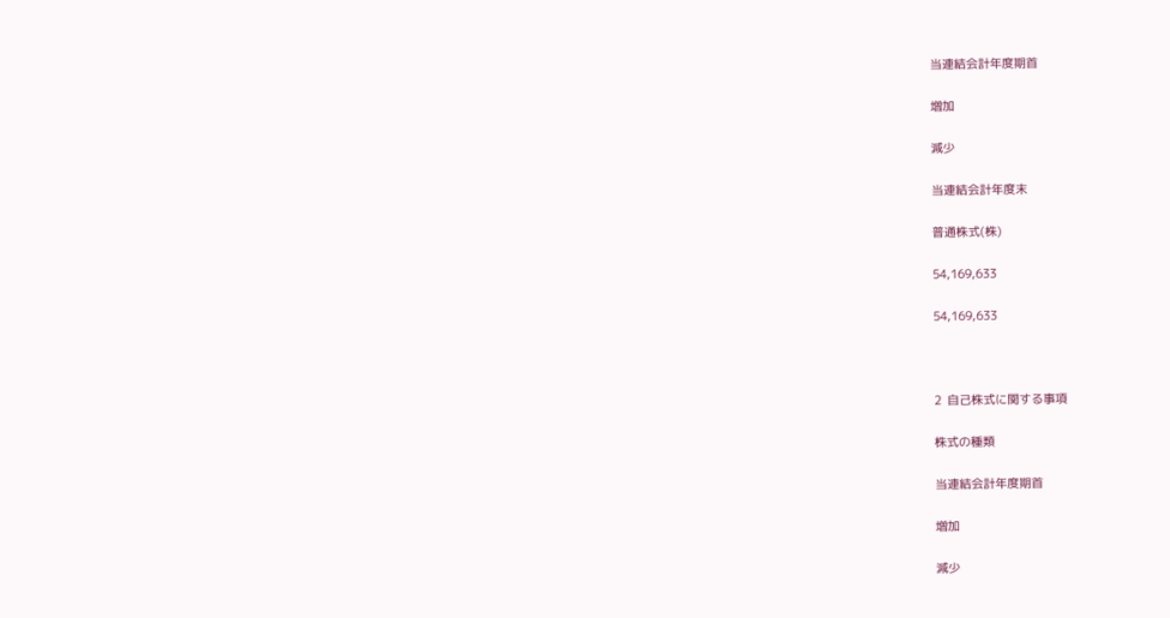当連結会計年度期首

増加

減少

当連結会計年度末

普通株式(株)

54,169,633

54,169,633



2  自己株式に関する事項

株式の種類

当連結会計年度期首

増加

減少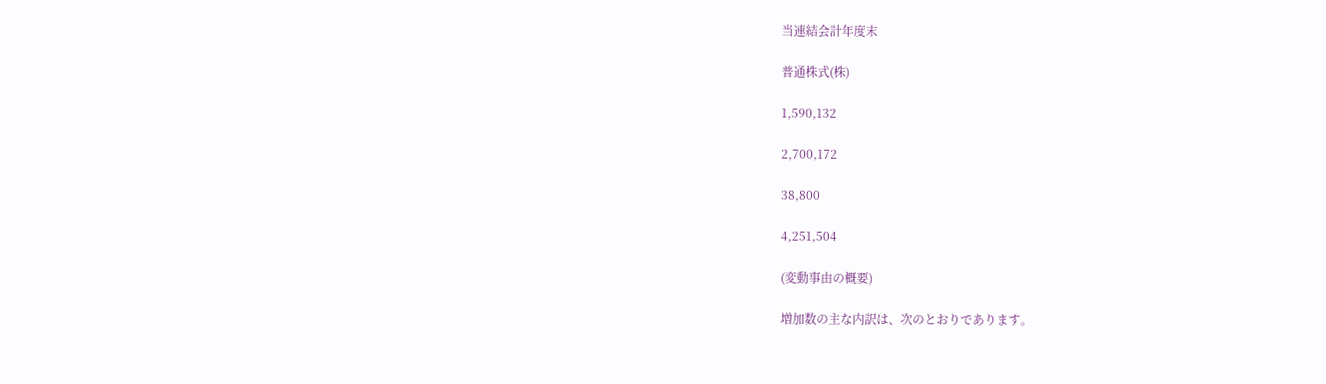当連結会計年度末

普通株式(株)

1,590,132

2,700,172

38,800

4,251,504

(変動事由の概要)

増加数の主な内訳は、次のとおりであります。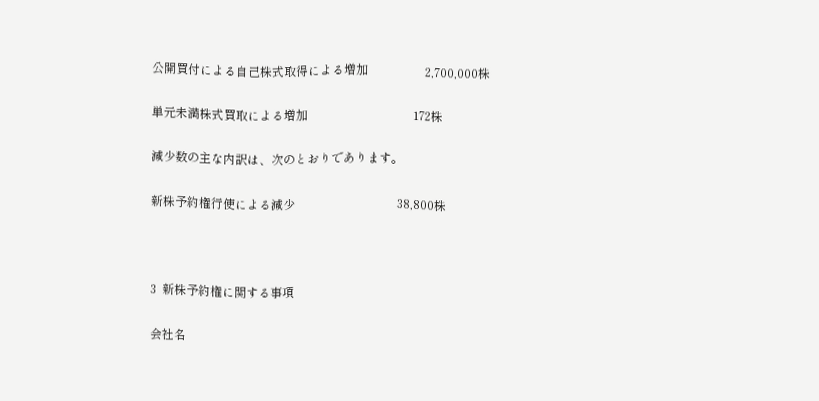公開買付による自己株式取得による増加                   2,700,000株

単元未満株式買取による増加                                   172株

減少数の主な内訳は、次のとおりであります。

新株予約権行使による減少                                  38,800株



3  新株予約権に関する事項

会社名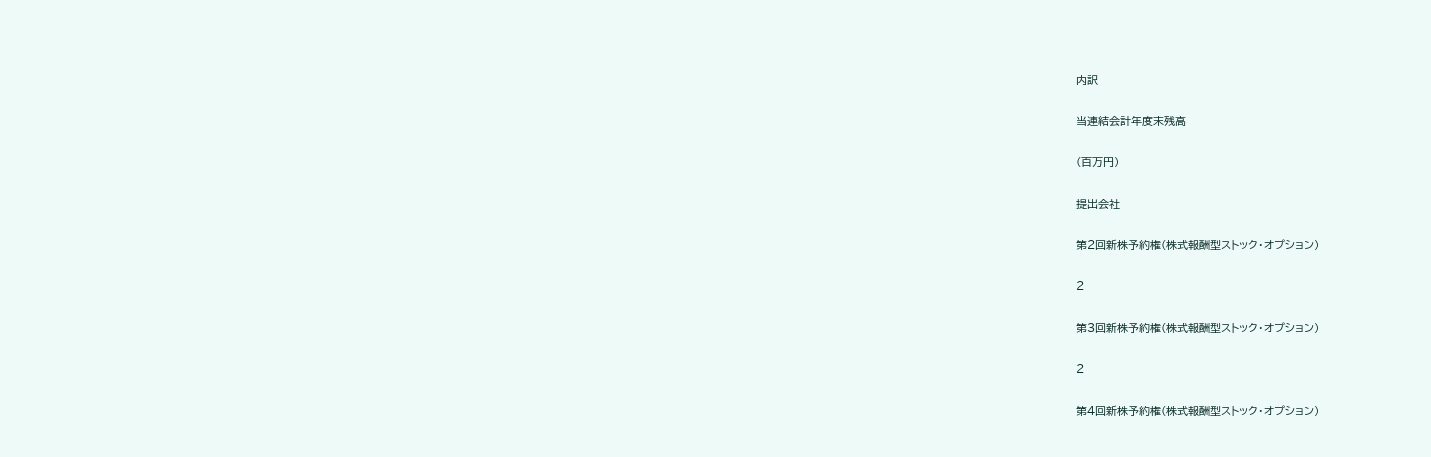内訳

当連結会計年度末残高

(百万円)

提出会社

第2回新株予約権(株式報酬型ストック・オプション)

2

第3回新株予約権(株式報酬型ストック・オプション)

2

第4回新株予約権(株式報酬型ストック・オプション)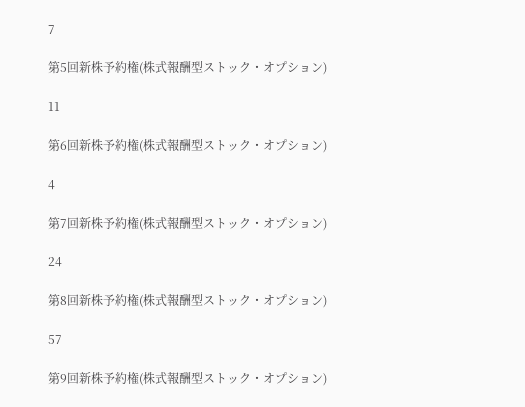7

第5回新株予約権(株式報酬型ストック・オプション)

11

第6回新株予約権(株式報酬型ストック・オプション)

4

第7回新株予約権(株式報酬型ストック・オプション)

24

第8回新株予約権(株式報酬型ストック・オプション)

57

第9回新株予約権(株式報酬型ストック・オプション)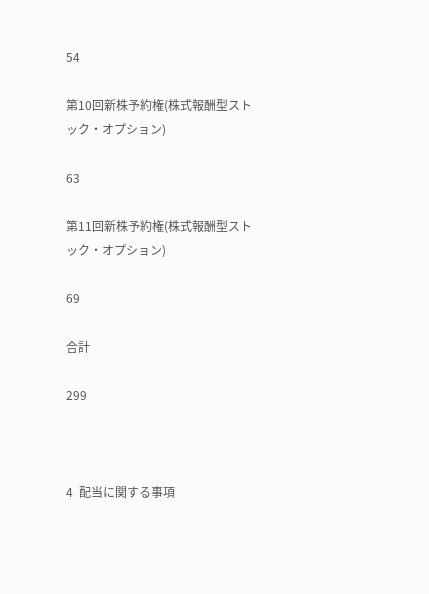54

第10回新株予約権(株式報酬型ストック・オプション)

63

第11回新株予約権(株式報酬型ストック・オプション)

69

合計

299



4  配当に関する事項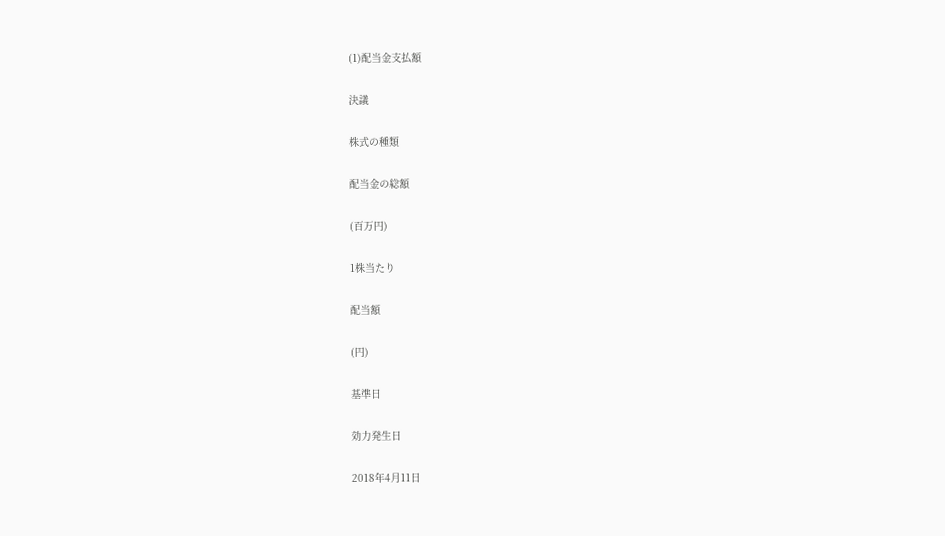(1)配当金支払額

決議

株式の種類

配当金の総額

(百万円)

1株当たり

配当額

(円)

基準日

効力発生日

2018年4月11日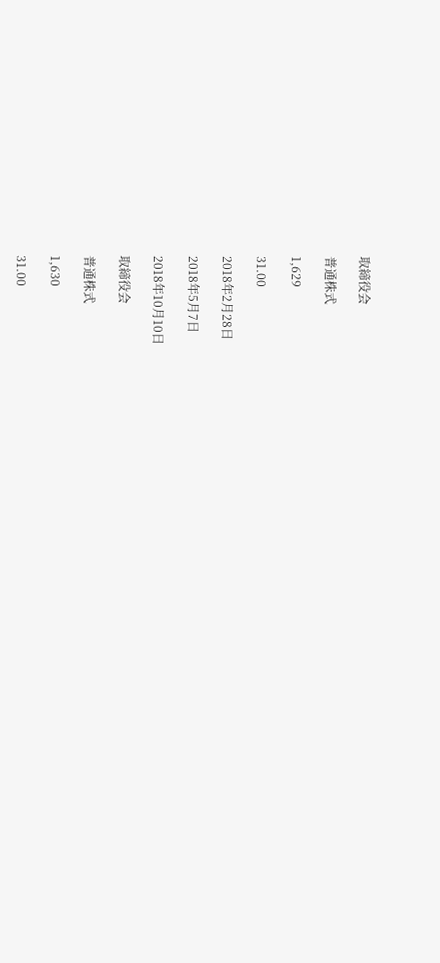取締役会

普通株式

1,629

31.00

2018年2月28日

2018年5月7日

2018年10月10日

取締役会

普通株式

1,630

31.00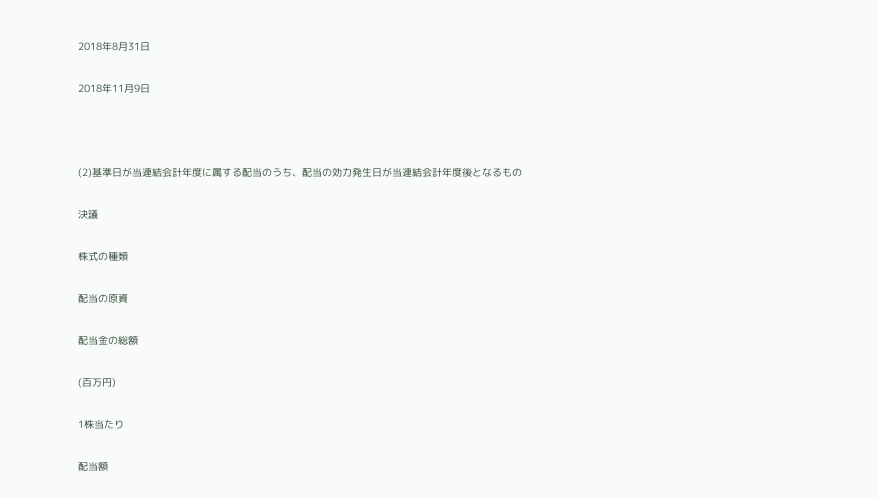2018年8月31日

2018年11月9日



(2)基準日が当連結会計年度に属する配当のうち、配当の効力発生日が当連結会計年度後となるもの

決議

株式の種類

配当の原資

配当金の総額

(百万円)

1株当たり

配当額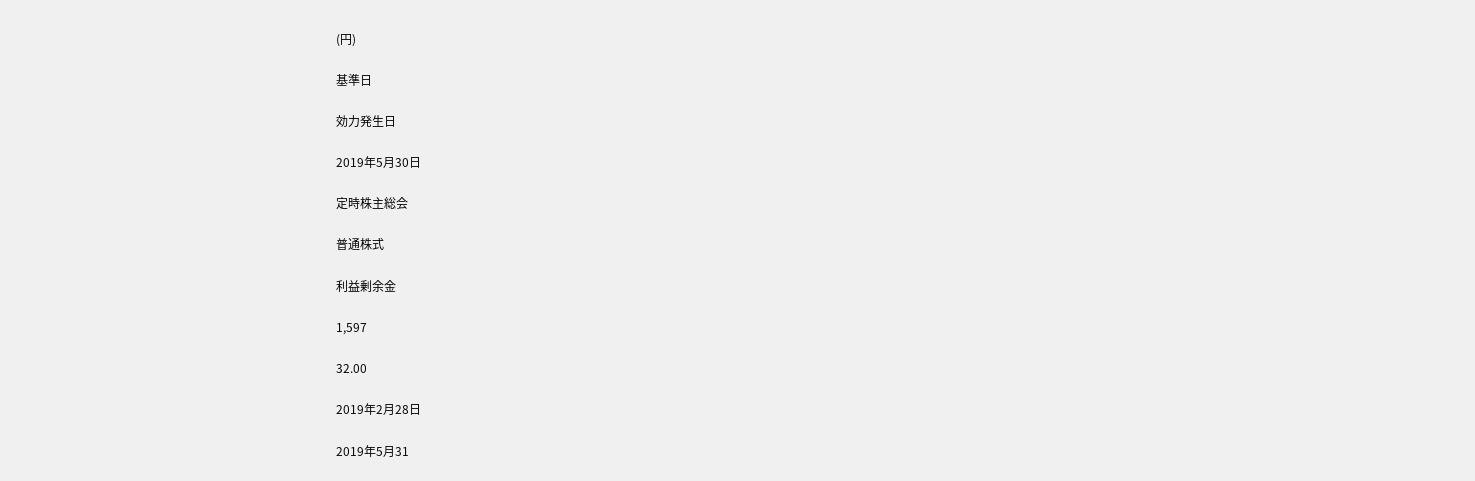(円)

基準日

効力発生日

2019年5月30日

定時株主総会

普通株式

利益剰余金

1,597

32.00

2019年2月28日

2019年5月31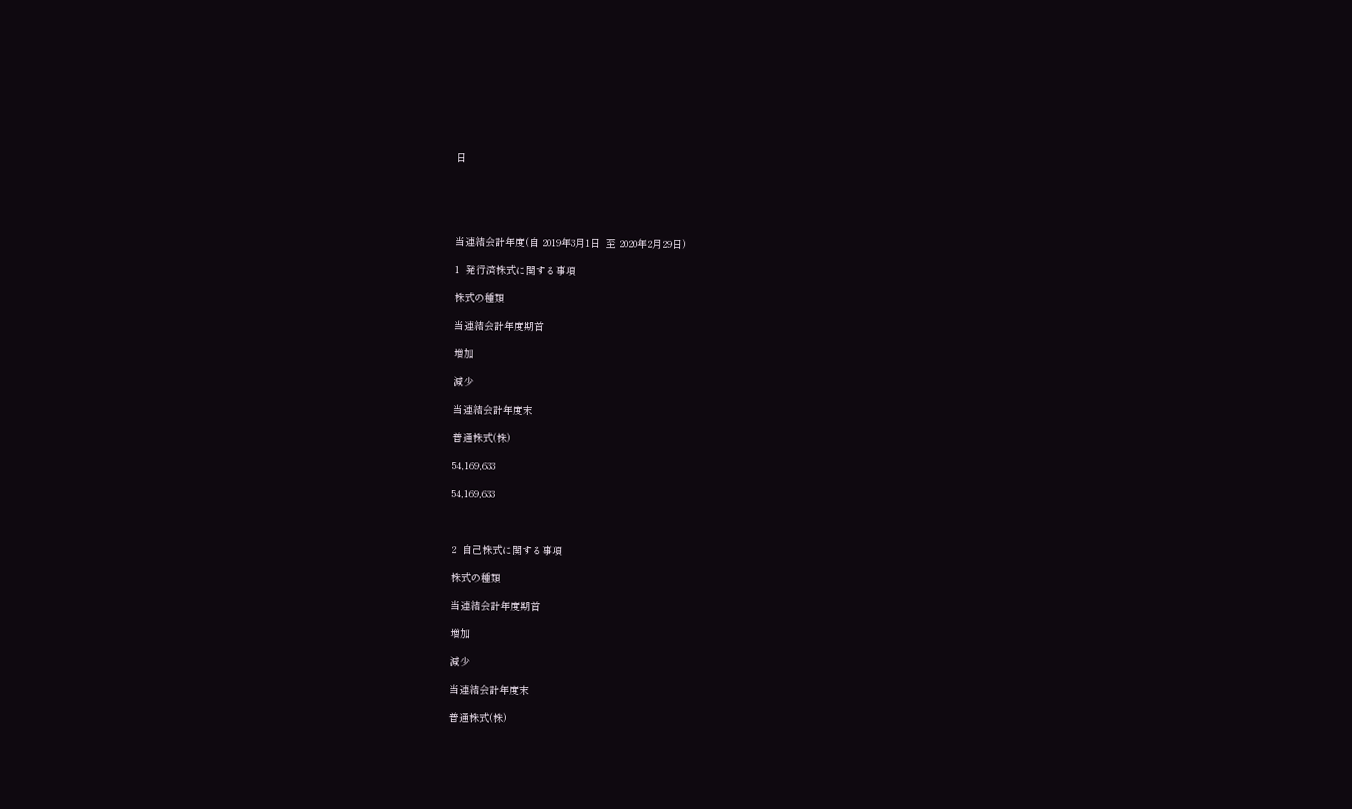日





当連結会計年度(自 2019年3月1日  至 2020年2月29日)

1  発行済株式に関する事項

株式の種類

当連結会計年度期首

増加

減少

当連結会計年度末

普通株式(株)

54,169,633

54,169,633



2  自己株式に関する事項

株式の種類

当連結会計年度期首

増加

減少

当連結会計年度末

普通株式(株)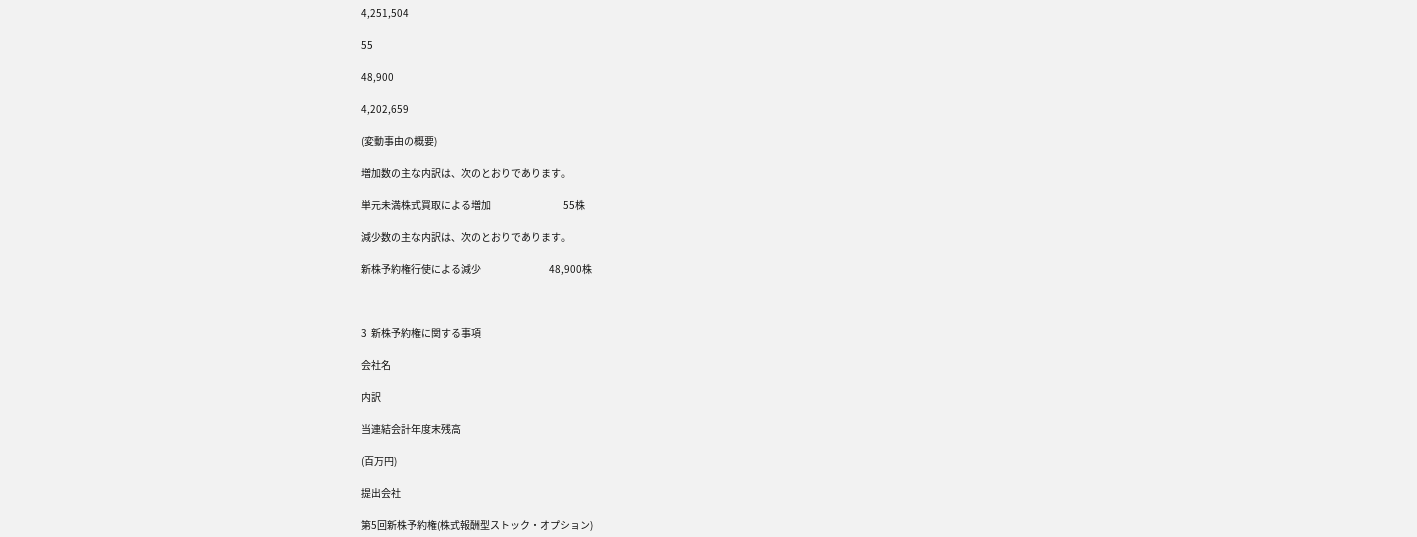4,251,504

55

48,900

4,202,659

(変動事由の概要)

増加数の主な内訳は、次のとおりであります。

単元未満株式買取による増加                                    55株

減少数の主な内訳は、次のとおりであります。

新株予約権行使による減少                                  48,900株



3  新株予約権に関する事項

会社名

内訳

当連結会計年度末残高

(百万円)

提出会社

第5回新株予約権(株式報酬型ストック・オプション)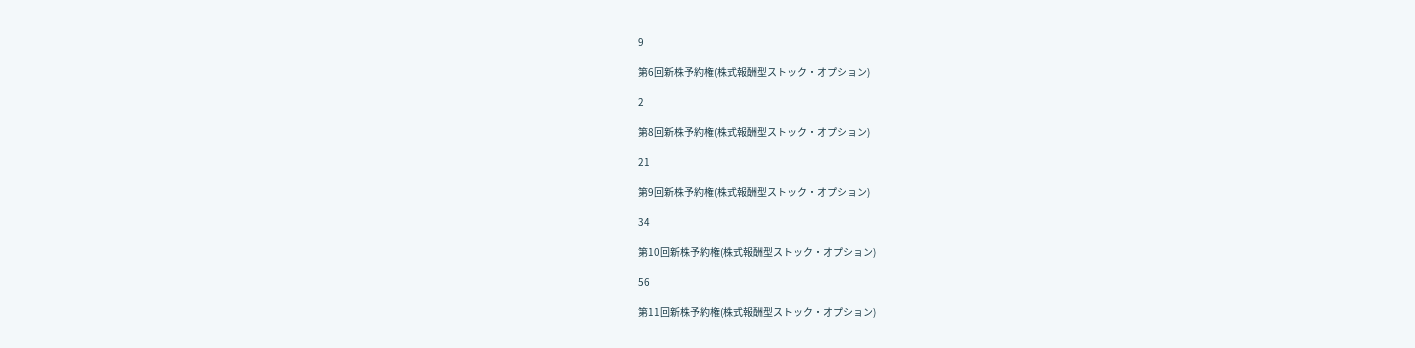9

第6回新株予約権(株式報酬型ストック・オプション)

2

第8回新株予約権(株式報酬型ストック・オプション)

21

第9回新株予約権(株式報酬型ストック・オプション)

34

第10回新株予約権(株式報酬型ストック・オプション)

56

第11回新株予約権(株式報酬型ストック・オプション)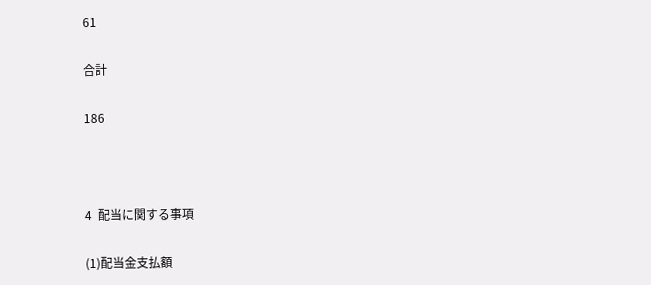61

合計

186



4  配当に関する事項

(1)配当金支払額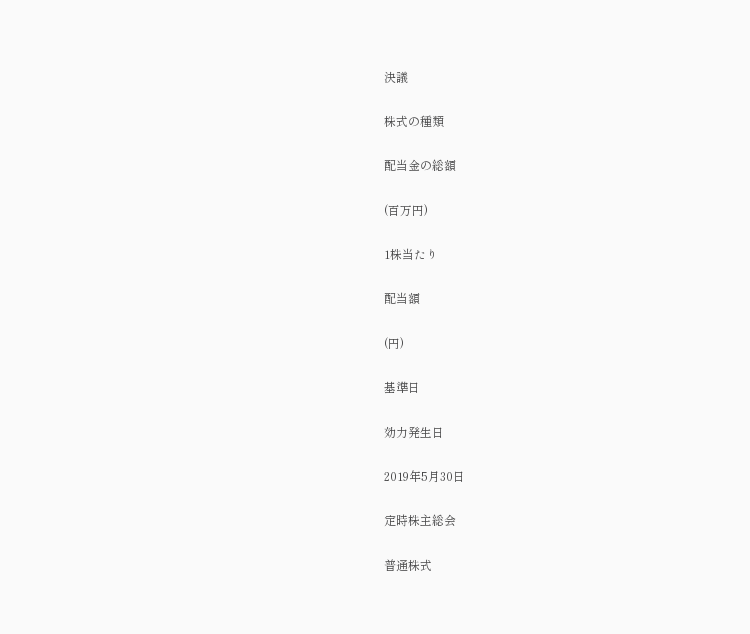決議

株式の種類

配当金の総額

(百万円)

1株当たり

配当額

(円)

基準日

効力発生日

2019年5月30日

定時株主総会

普通株式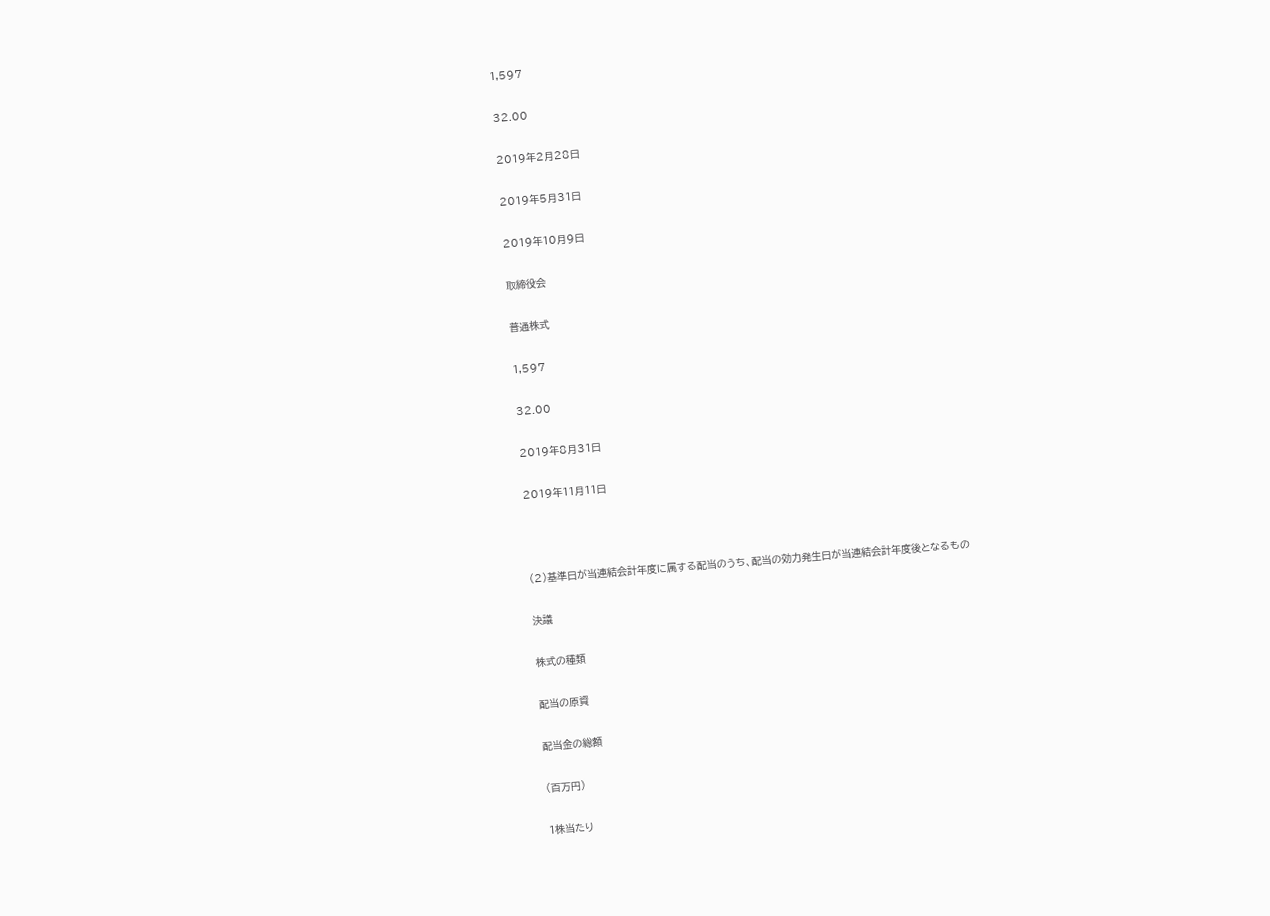1,597

32.00

2019年2月28日

2019年5月31日

2019年10月9日

取締役会

普通株式

1,597

32.00

2019年8月31日

2019年11月11日



(2)基準日が当連結会計年度に属する配当のうち、配当の効力発生日が当連結会計年度後となるもの

決議

株式の種類

配当の原資

配当金の総額

(百万円)

1株当たり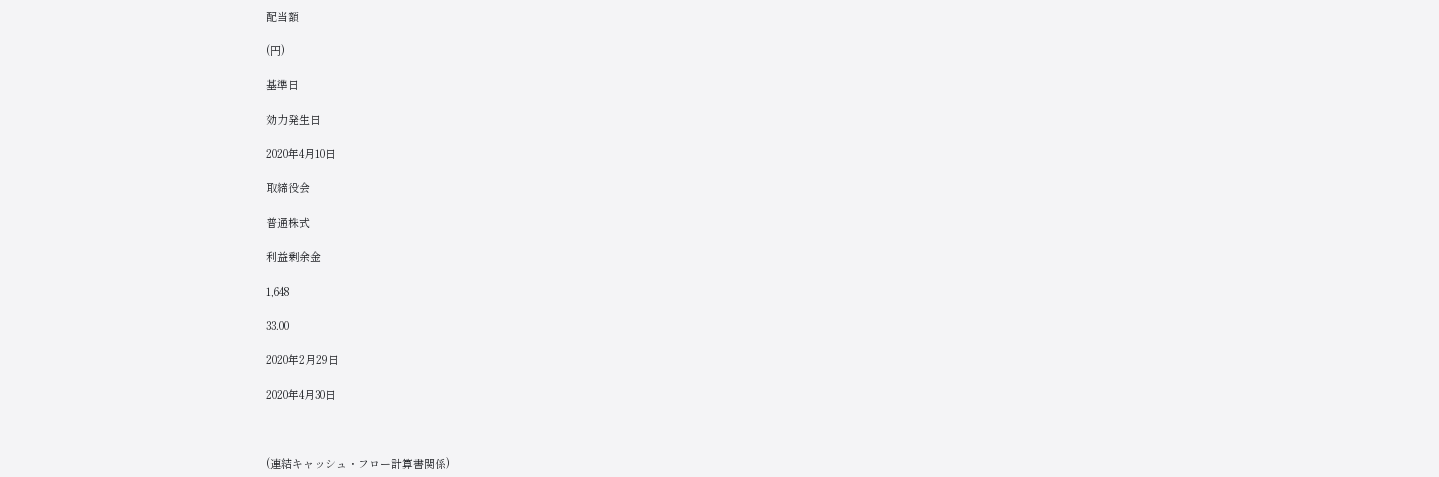配当額

(円)

基準日

効力発生日

2020年4月10日

取締役会

普通株式

利益剰余金

1,648

33.00

2020年2月29日

2020年4月30日



(連結キャッシュ・フロー計算書関係)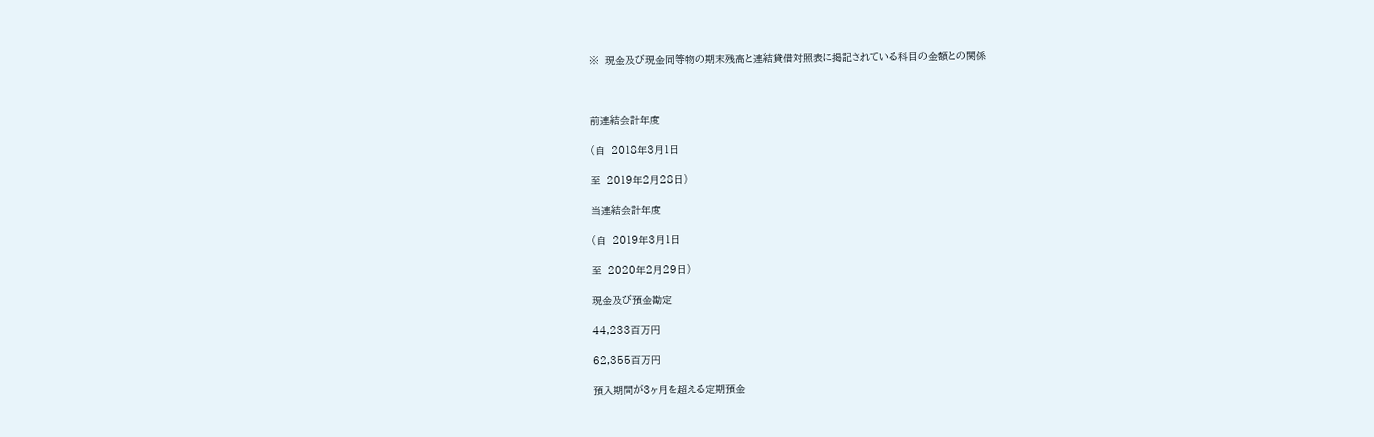※  現金及び現金同等物の期末残高と連結貸借対照表に掲記されている科目の金額との関係



前連結会計年度

(自  2018年3月1日

至  2019年2月28日)

当連結会計年度

(自  2019年3月1日

至  2020年2月29日)

現金及び預金勘定

44,233百万円

62,355百万円

預入期間が3ヶ月を超える定期預金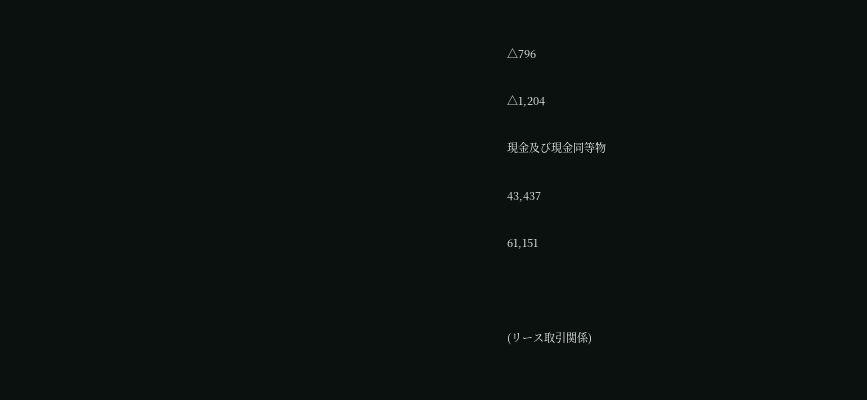△796

△1,204

現金及び現金同等物

43,437

61,151



(リース取引関係)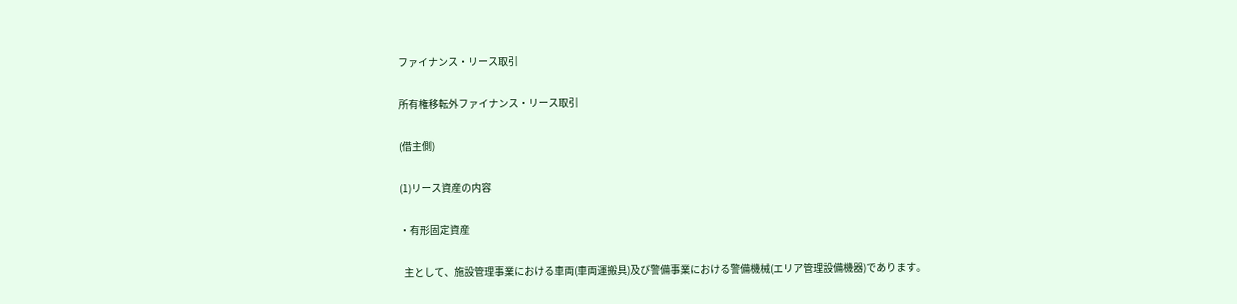ファイナンス・リース取引

所有権移転外ファイナンス・リース取引

(借主側)

(1)リース資産の内容

・有形固定資産

  主として、施設管理事業における車両(車両運搬具)及び警備事業における警備機械(エリア管理設備機器)であります。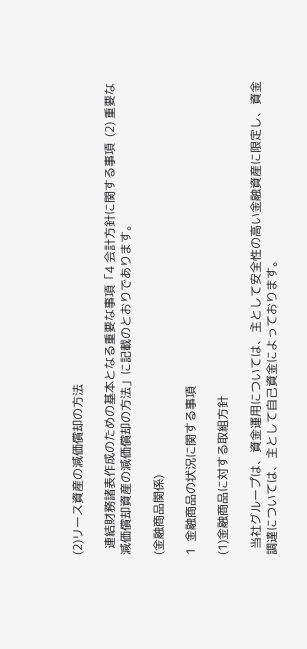(2)リース資産の減価償却の方法

  連結財務諸表作成のための基本となる重要な事項「4 会計方針に関する事項  (2) 重要な減価償却資産の減価償却の方法」に記載のとおりであります。

(金融商品関係)

1  金融商品の状況に関する事項

(1)金融商品に対する取組方針

  当社グループは、資金運用については、主として安全性の高い金融資産に限定し、資金調達については、主として自己資金によっております。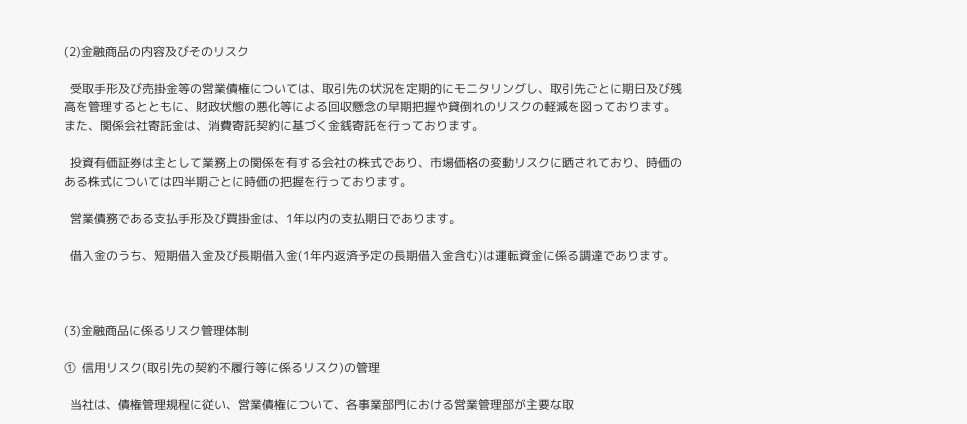(2)金融商品の内容及びそのリスク

  受取手形及び売掛金等の営業債権については、取引先の状況を定期的にモニタリングし、取引先ごとに期日及び残高を管理するとともに、財政状態の悪化等による回収懸念の早期把握や貸倒れのリスクの軽減を図っております。また、関係会社寄託金は、消費寄託契約に基づく金銭寄託を行っております。

  投資有価証券は主として業務上の関係を有する会社の株式であり、市場価格の変動リスクに晒されており、時価のある株式については四半期ごとに時価の把握を行っております。

  営業債務である支払手形及び買掛金は、1年以内の支払期日であります。

  借入金のうち、短期借入金及び長期借入金(1年内返済予定の長期借入金含む)は運転資金に係る調達であります。



(3)金融商品に係るリスク管理体制

①  信用リスク(取引先の契約不履行等に係るリスク)の管理

  当社は、債権管理規程に従い、営業債権について、各事業部門における営業管理部が主要な取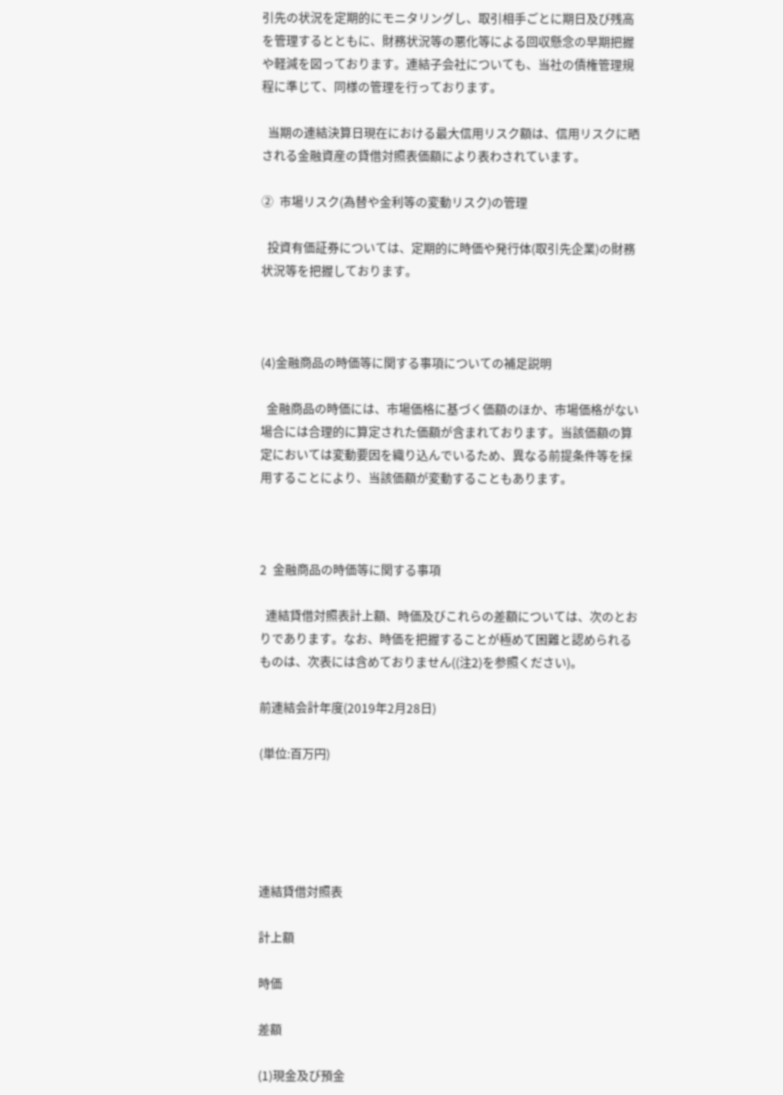引先の状況を定期的にモニタリングし、取引相手ごとに期日及び残高を管理するとともに、財務状況等の悪化等による回収懸念の早期把握や軽減を図っております。連結子会社についても、当社の債権管理規程に準じて、同様の管理を行っております。

  当期の連結決算日現在における最大信用リスク額は、信用リスクに晒される金融資産の貸借対照表価額により表わされています。

②  市場リスク(為替や金利等の変動リスク)の管理

  投資有価証券については、定期的に時価や発行体(取引先企業)の財務状況等を把握しております。



(4)金融商品の時価等に関する事項についての補足説明

  金融商品の時価には、市場価格に基づく価額のほか、市場価格がない場合には合理的に算定された価額が含まれております。当該価額の算定においては変動要因を織り込んでいるため、異なる前提条件等を採用することにより、当該価額が変動することもあります。



2  金融商品の時価等に関する事項

  連結貸借対照表計上額、時価及びこれらの差額については、次のとおりであります。なお、時価を把握することが極めて困難と認められるものは、次表には含めておりません((注2)を参照ください)。

前連結会計年度(2019年2月28日)

(単位:百万円)





連結貸借対照表

計上額

時価

差額

(1)現金及び預金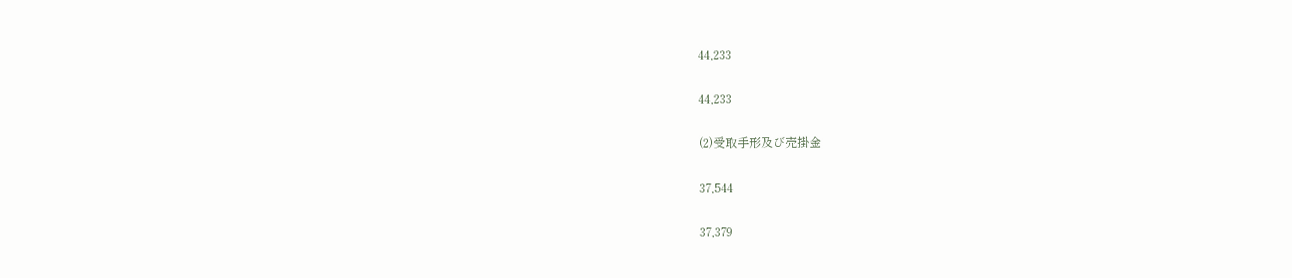44,233

44,233

(2)受取手形及び売掛金

37,544

37,379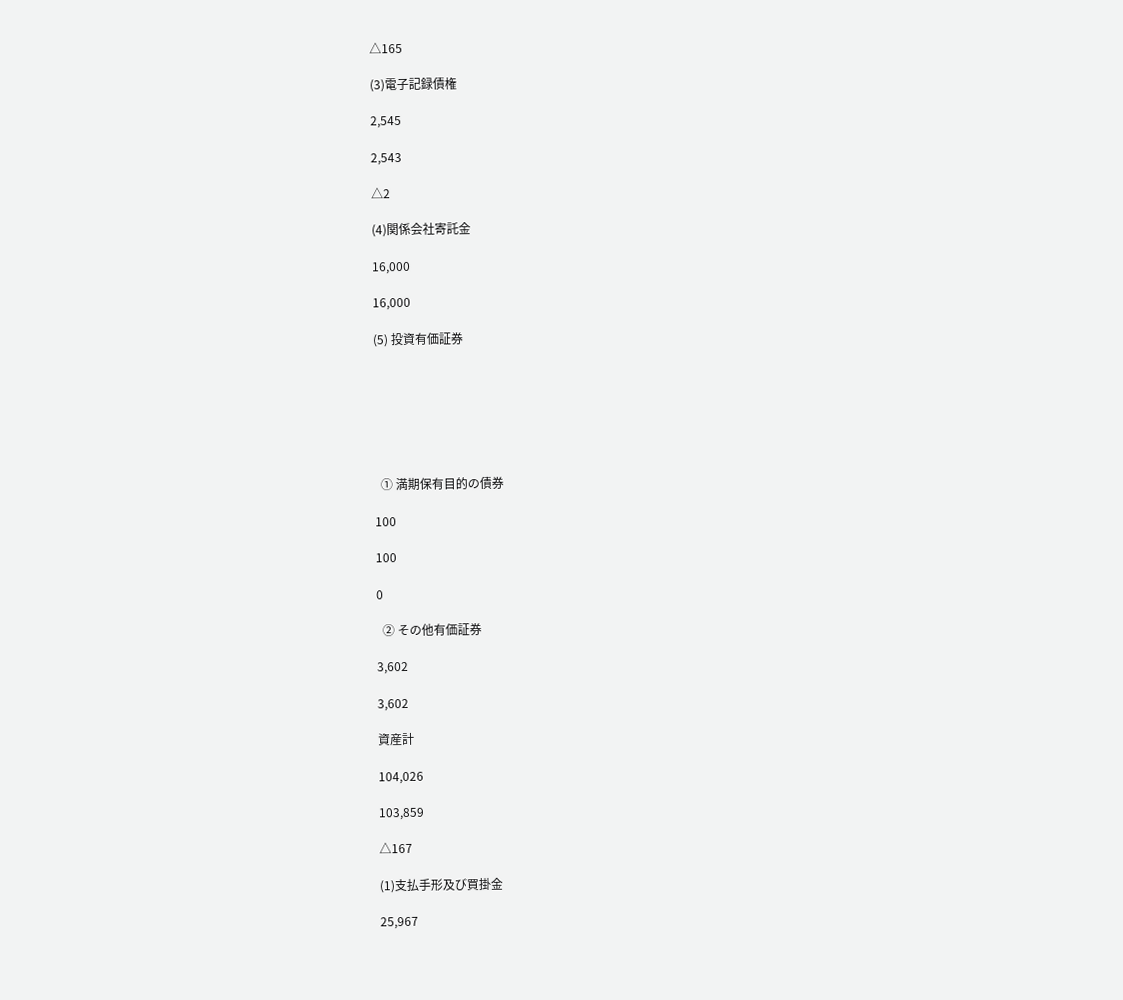△165

(3)電子記録債権

2,545

2,543

△2

(4)関係会社寄託金

16,000

16,000

(5) 投資有価証券







  ① 満期保有目的の債券

100

100

0

  ② その他有価証券

3,602

3,602

資産計

104,026

103,859

△167

(1)支払手形及び買掛金

25,967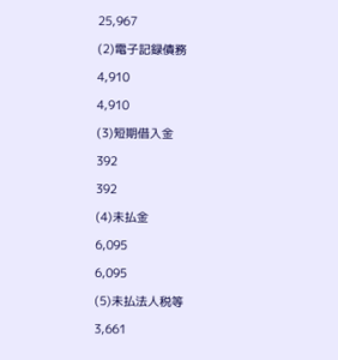25,967

(2)電子記録債務

4,910

4,910

(3)短期借入金

392

392

(4)未払金

6,095

6,095

(5)未払法人税等

3,661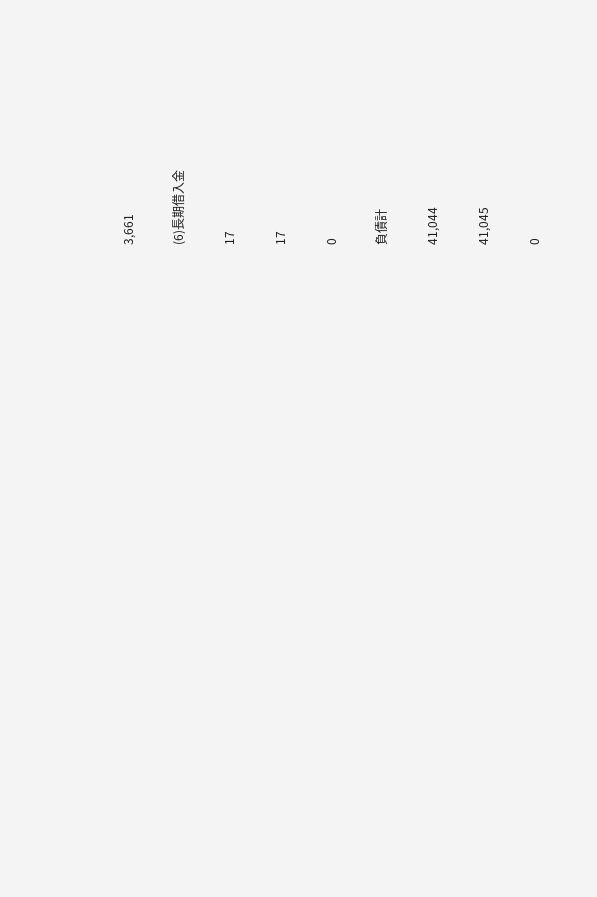3,661

(6)長期借入金

17

17

0

負債計

41,044

41,045

0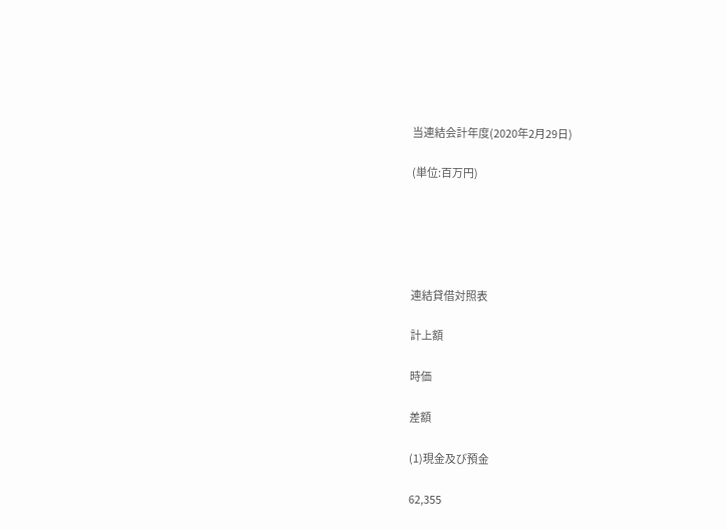当連結会計年度(2020年2月29日)

(単位:百万円)





連結貸借対照表

計上額

時価

差額

(1)現金及び預金

62,355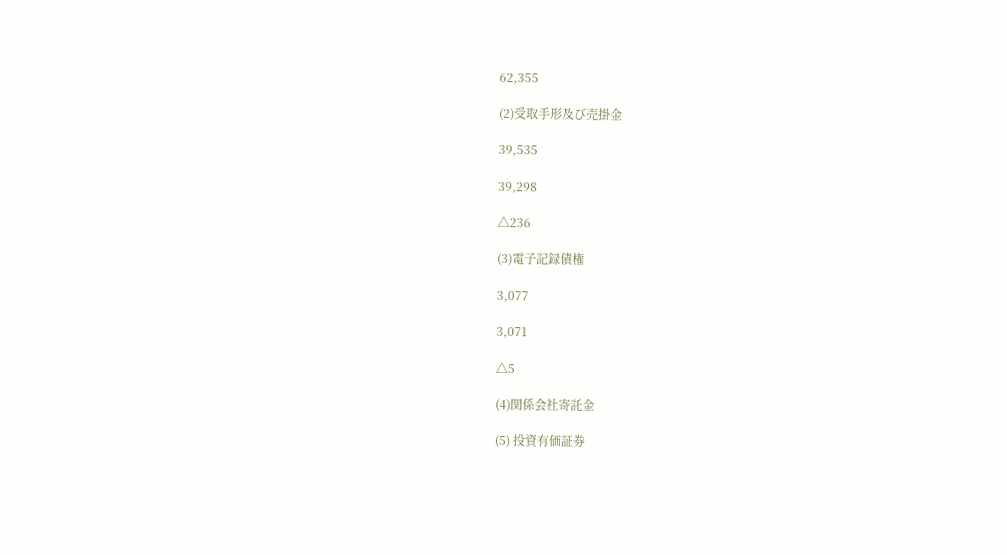62,355

(2)受取手形及び売掛金

39,535

39,298

△236

(3)電子記録債権

3,077

3,071

△5

(4)関係会社寄託金

(5) 投資有価証券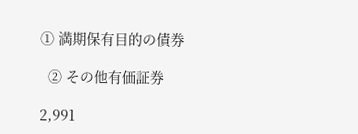① 満期保有目的の債券

  ② その他有価証券

2,991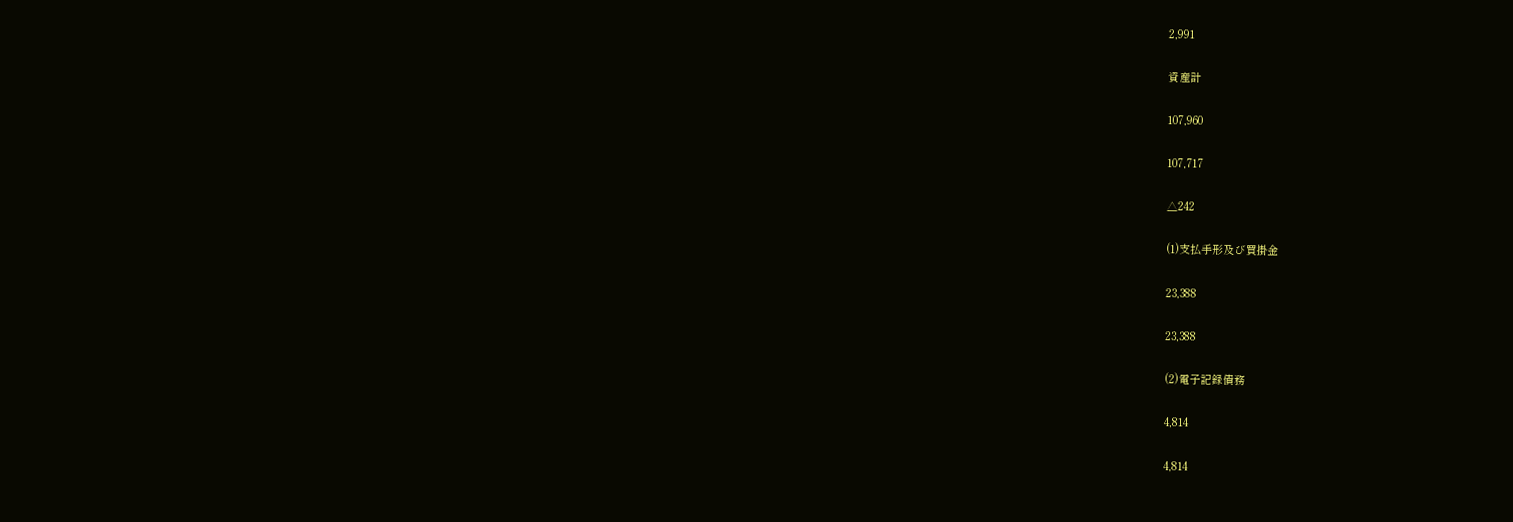2,991

資産計

107,960

107,717

△242

(1)支払手形及び買掛金

23,388

23,388

(2)電子記録債務

4,814

4,814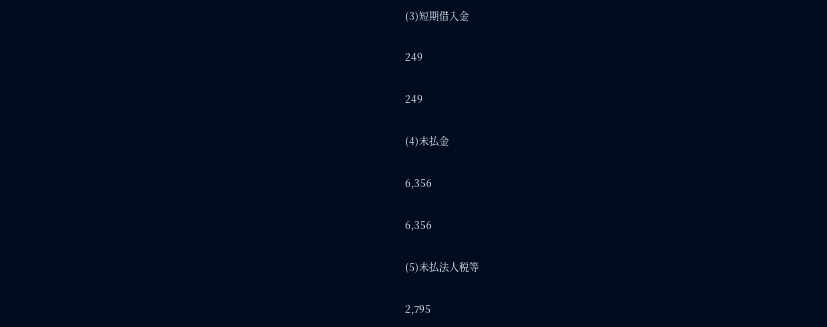(3)短期借入金

249

249

(4)未払金

6,356

6,356

(5)未払法人税等

2,795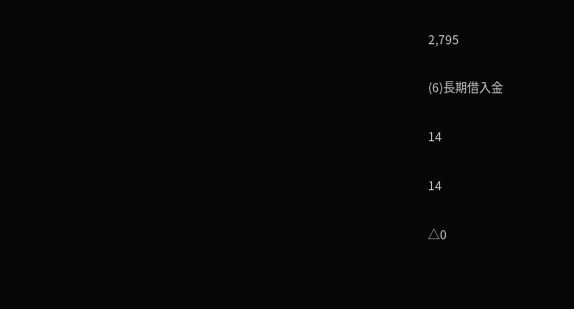2,795

(6)長期借入金

14

14

△0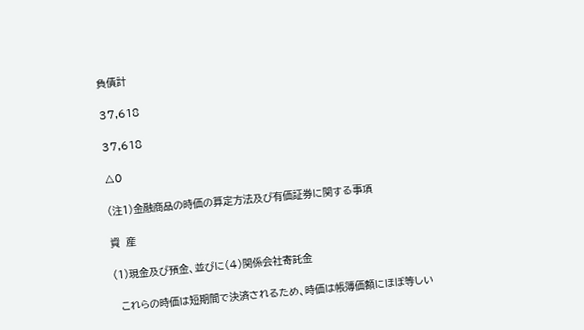負債計

37,618

37,618

△0

(注1)金融商品の時価の算定方法及び有価証券に関する事項

資  産

(1)現金及び預金、並びに(4)関係会社寄託金

  これらの時価は短期間で決済されるため、時価は帳簿価額にほぼ等しい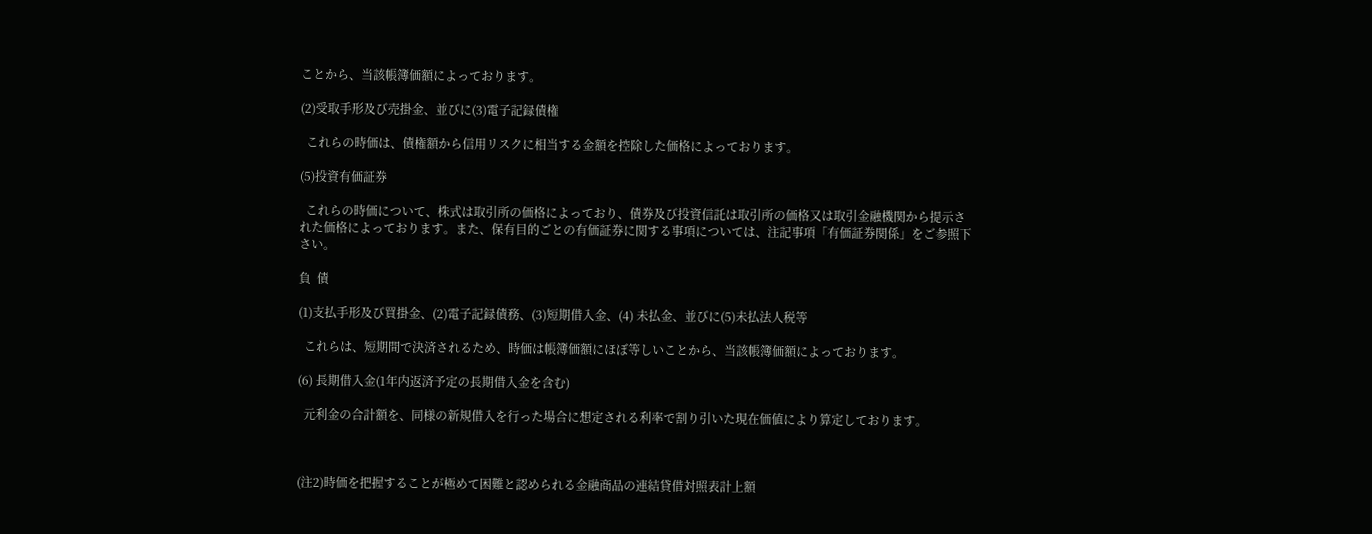ことから、当該帳簿価額によっております。

(2)受取手形及び売掛金、並びに(3)電子記録債権

  これらの時価は、債権額から信用リスクに相当する金額を控除した価格によっております。

(5)投資有価証券

  これらの時価について、株式は取引所の価格によっており、債券及び投資信託は取引所の価格又は取引金融機関から提示された価格によっております。また、保有目的ごとの有価証券に関する事項については、注記事項「有価証券関係」をご参照下さい。

負  債

(1)支払手形及び買掛金、(2)電子記録債務、(3)短期借入金、(4) 未払金、並びに(5)未払法人税等

  これらは、短期間で決済されるため、時価は帳簿価額にほぼ等しいことから、当該帳簿価額によっております。

(6) 長期借入金(1年内返済予定の長期借入金を含む)

  元利金の合計額を、同様の新規借入を行った場合に想定される利率で割り引いた現在価値により算定しております。



(注2)時価を把握することが極めて困難と認められる金融商品の連結貸借対照表計上額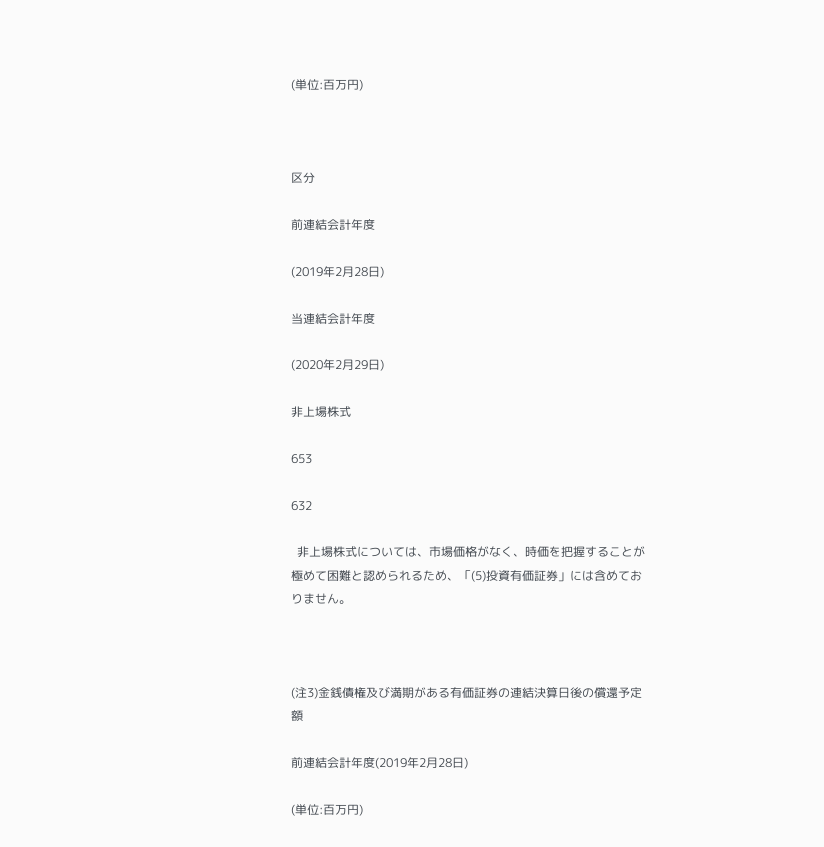(単位:百万円)



区分

前連結会計年度

(2019年2月28日)

当連結会計年度

(2020年2月29日)

非上場株式

653

632

  非上場株式については、市場価格がなく、時価を把握することが極めて困難と認められるため、「(5)投資有価証券」には含めておりません。



(注3)金銭債権及び満期がある有価証券の連結決算日後の償還予定額

前連結会計年度(2019年2月28日)

(単位:百万円)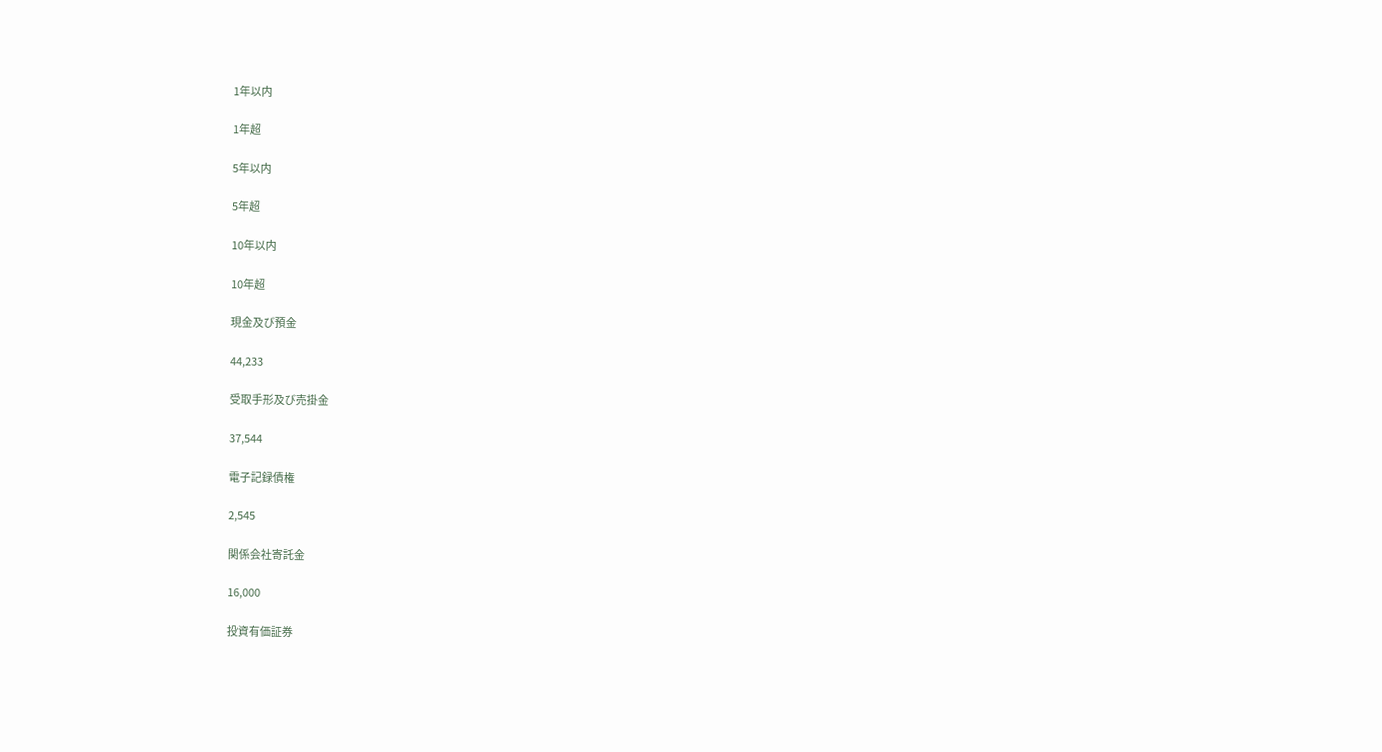1年以内

1年超

5年以内

5年超

10年以内

10年超

現金及び預金

44,233

受取手形及び売掛金

37,544

電子記録債権

2,545

関係会社寄託金

16,000

投資有価証券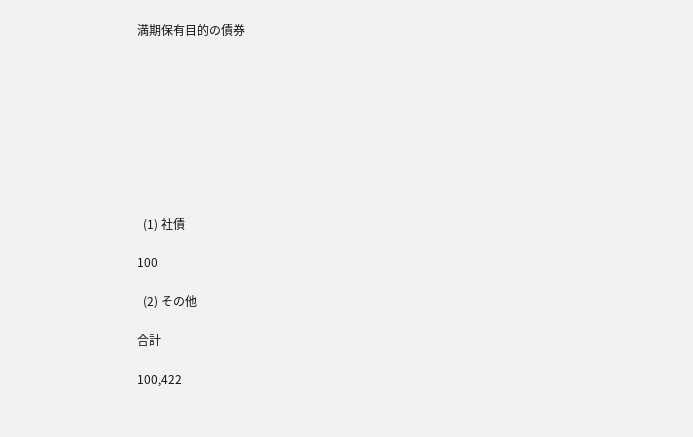満期保有目的の債券









  (1) 社債

100

  (2) その他

合計

100,422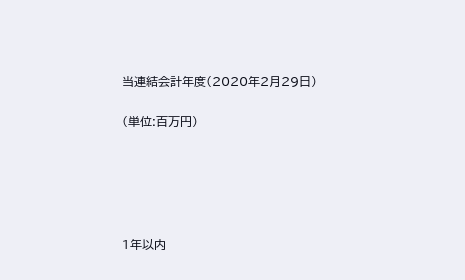当連結会計年度(2020年2月29日)

(単位:百万円)





1年以内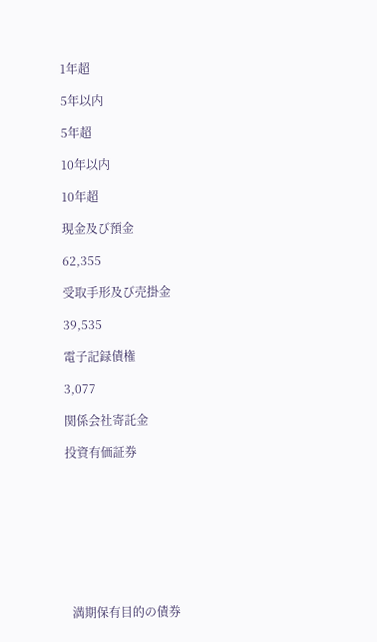1年超

5年以内

5年超

10年以内

10年超

現金及び預金

62,355

受取手形及び売掛金

39,535

電子記録債権

3,077

関係会社寄託金

投資有価証券









  満期保有目的の債券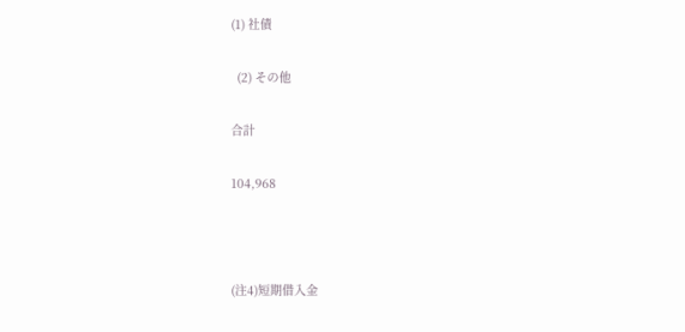(1) 社債

  (2) その他

合計

104,968



(注4)短期借入金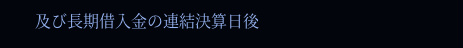及び長期借入金の連結決算日後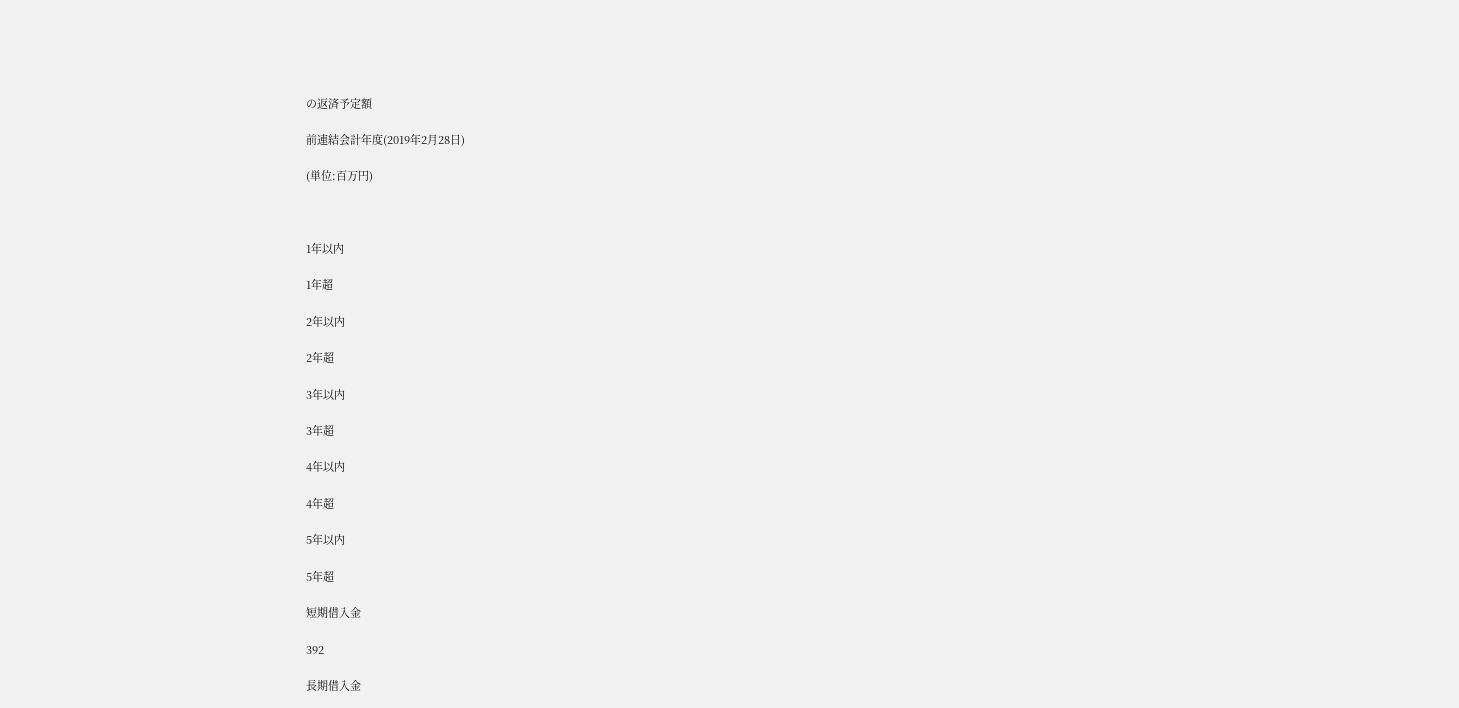の返済予定額

前連結会計年度(2019年2月28日)

(単位:百万円)



1年以内

1年超

2年以内

2年超

3年以内

3年超

4年以内

4年超

5年以内

5年超

短期借入金

392

長期借入金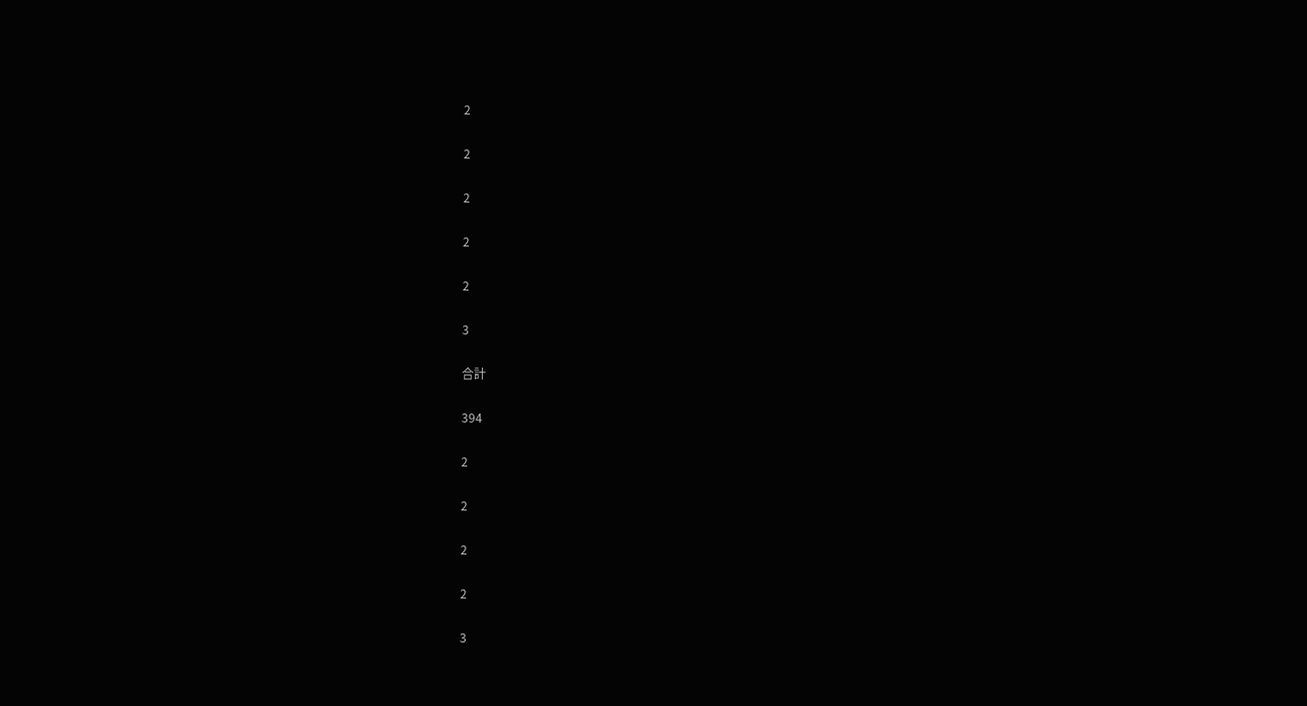2

2

2

2

2

3

合計

394

2

2

2

2

3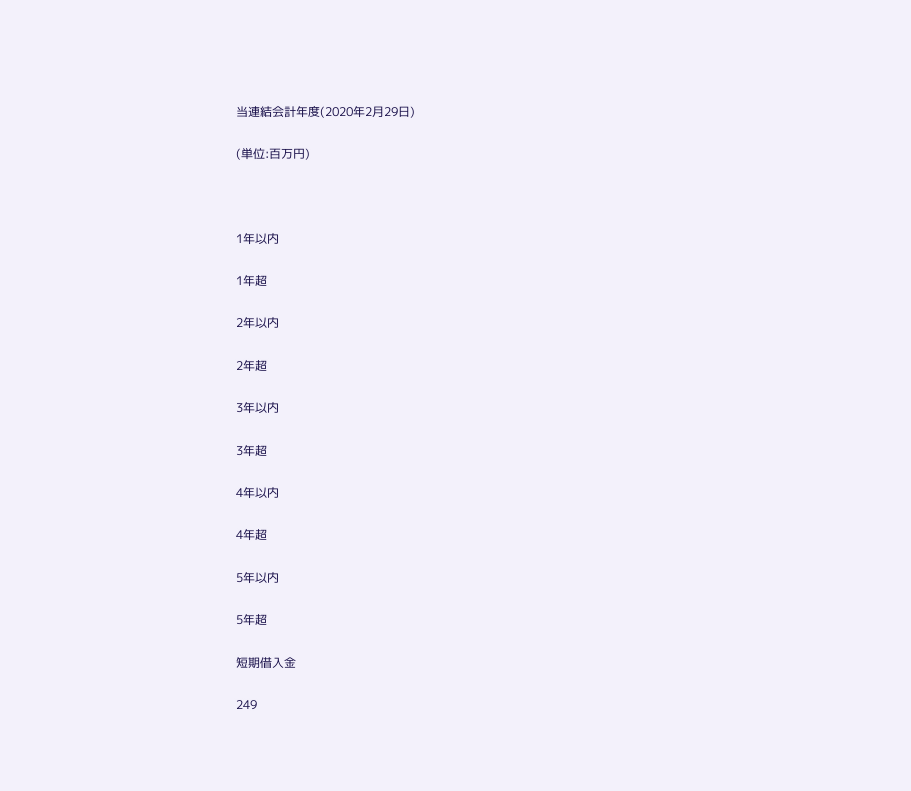当連結会計年度(2020年2月29日)

(単位:百万円)



1年以内

1年超

2年以内

2年超

3年以内

3年超

4年以内

4年超

5年以内

5年超

短期借入金

249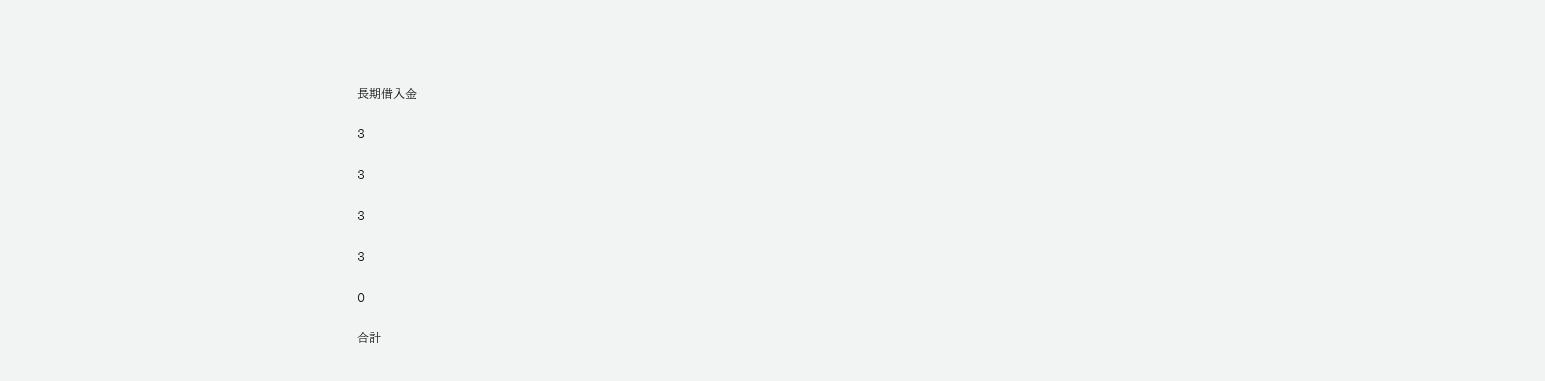長期借入金

3

3

3

3

0

合計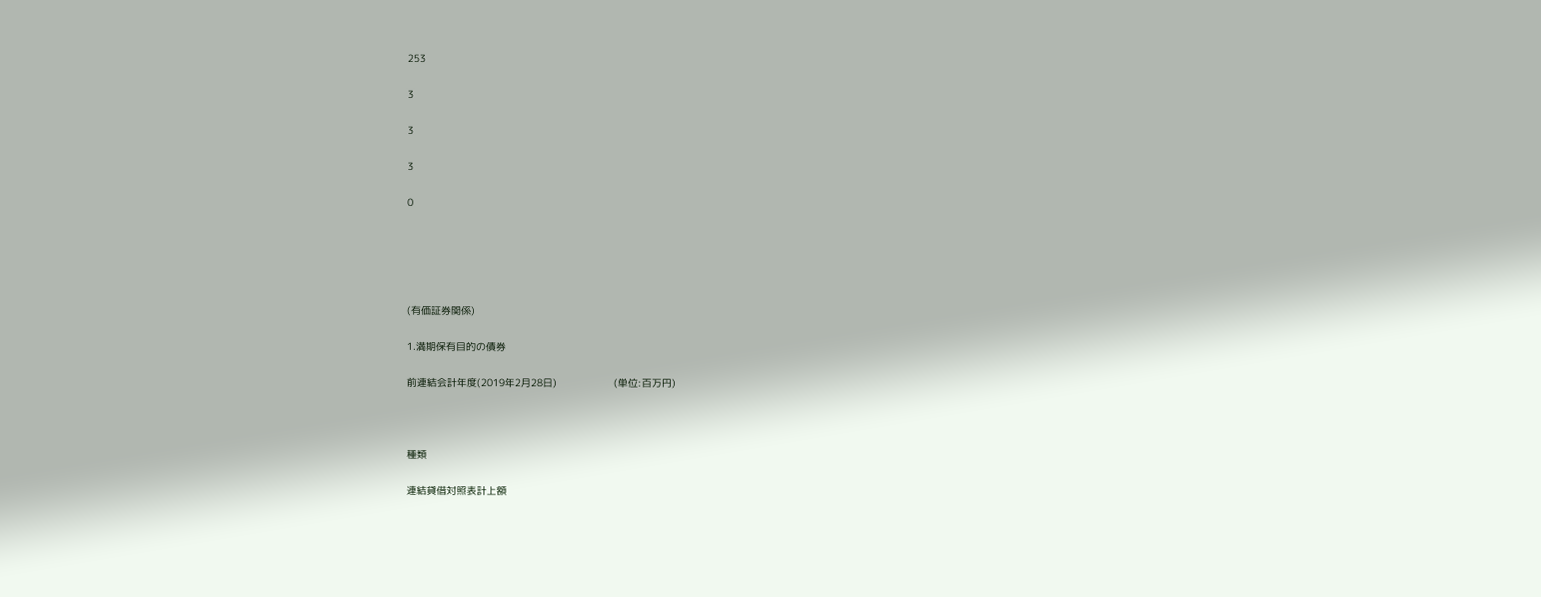253

3

3

3

0





(有価証券関係)

1.満期保有目的の債券

前連結会計年度(2019年2月28日)                   (単位:百万円)



種類

連結貸借対照表計上額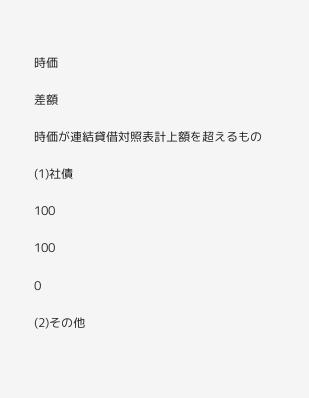時価

差額

時価が連結貸借対照表計上額を超えるもの

(1)社債

100

100

0

(2)その他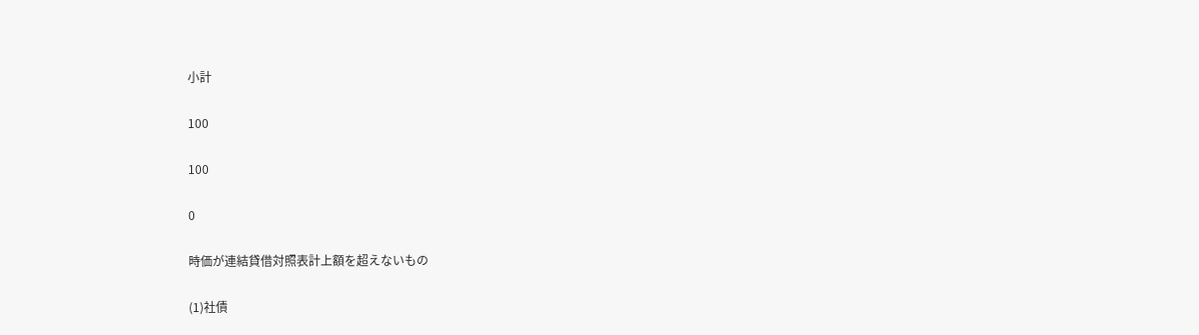小計

100

100

0

時価が連結貸借対照表計上額を超えないもの

(1)社債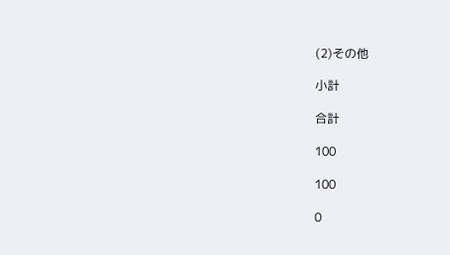(2)その他

小計

合計

100

100

0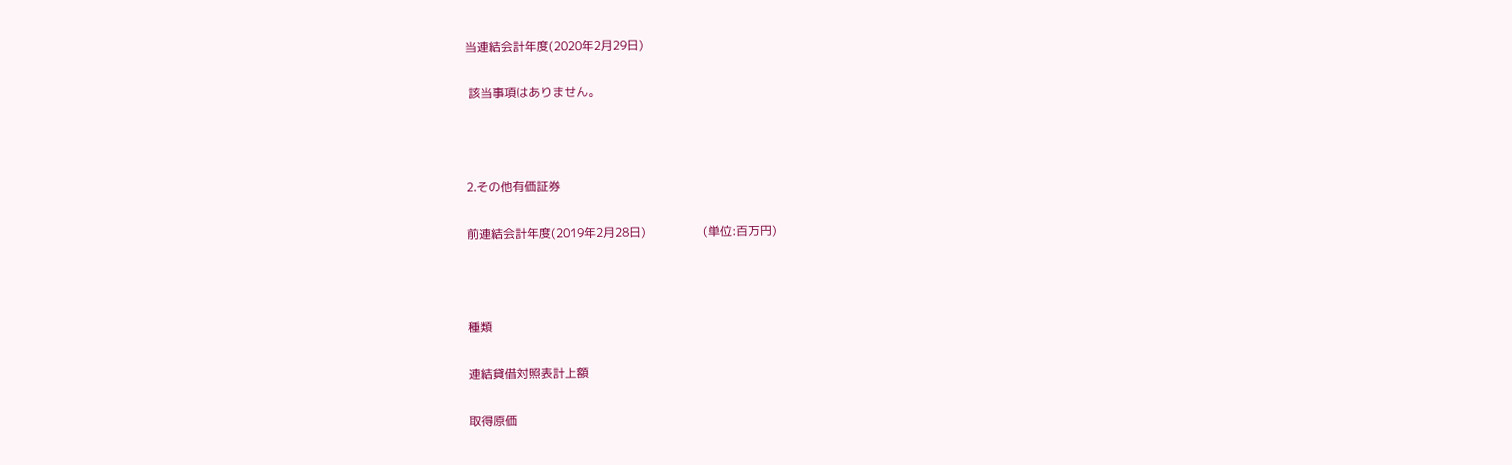当連結会計年度(2020年2月29日)

 該当事項はありません。



2.その他有価証券

前連結会計年度(2019年2月28日)                   (単位:百万円)



種類

連結貸借対照表計上額

取得原価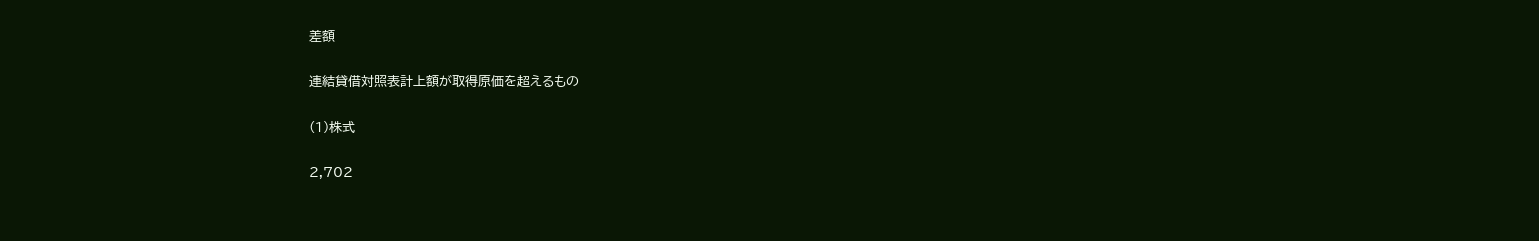差額

連結貸借対照表計上額が取得原価を超えるもの

(1)株式

2,702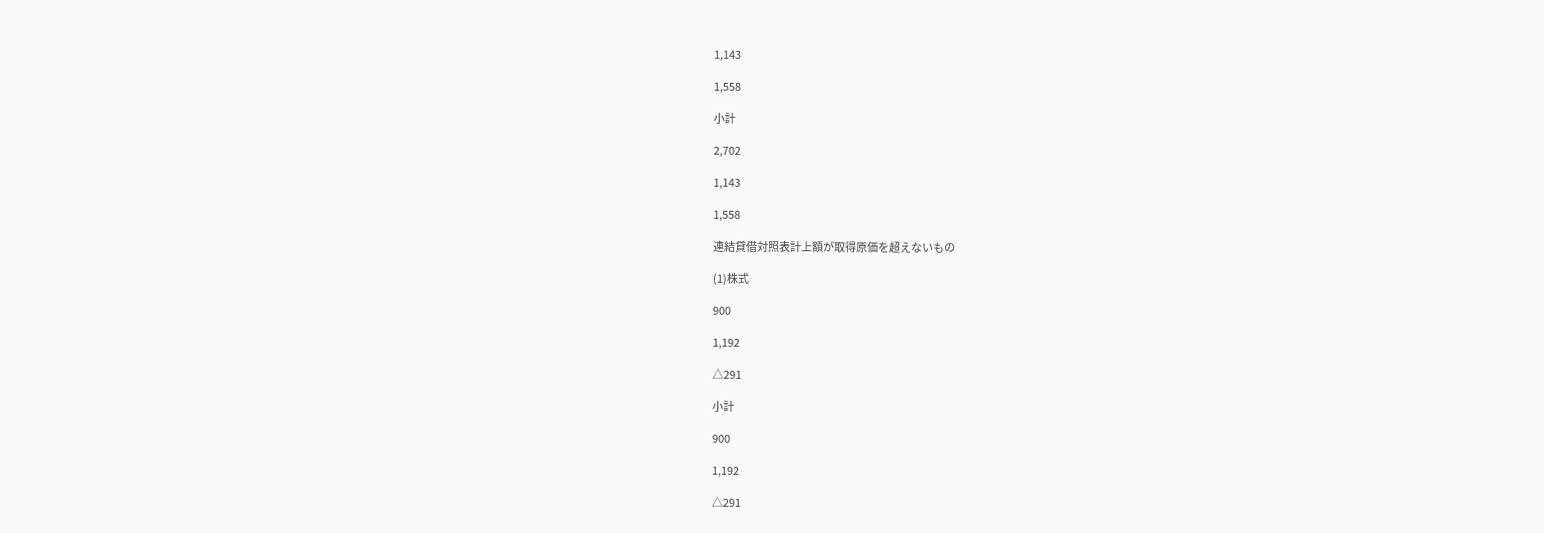1,143

1,558

小計

2,702

1,143

1,558

連結貸借対照表計上額が取得原価を超えないもの

(1)株式

900

1,192

△291

小計

900

1,192

△291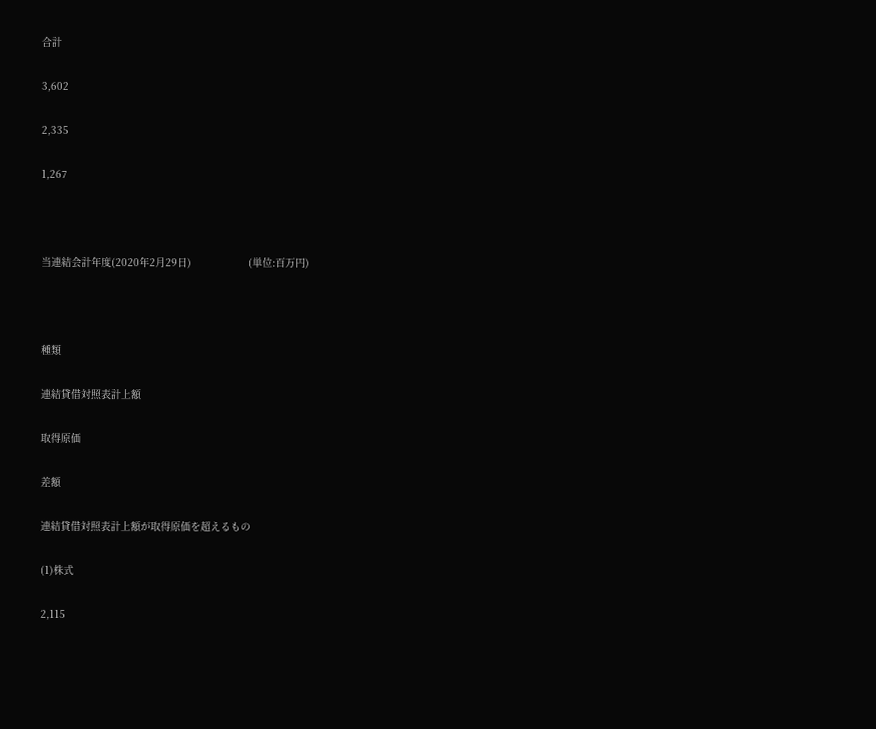合計

3,602

2,335

1,267



当連結会計年度(2020年2月29日)                   (単位:百万円)



種類

連結貸借対照表計上額

取得原価

差額

連結貸借対照表計上額が取得原価を超えるもの

(1)株式

2,115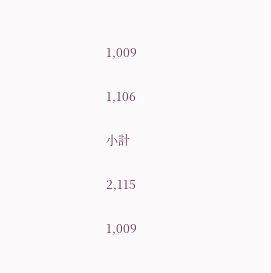1,009

1,106

小計

2,115

1,009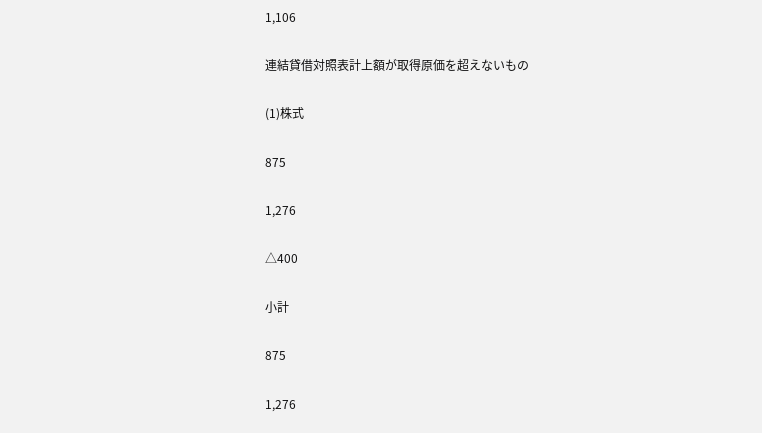1,106

連結貸借対照表計上額が取得原価を超えないもの

(1)株式

875

1,276

△400

小計

875

1,276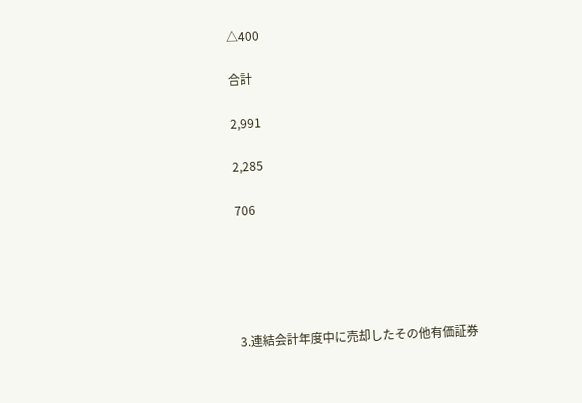△400

合計

2,991

2,285

706





3.連結会計年度中に売却したその他有価証券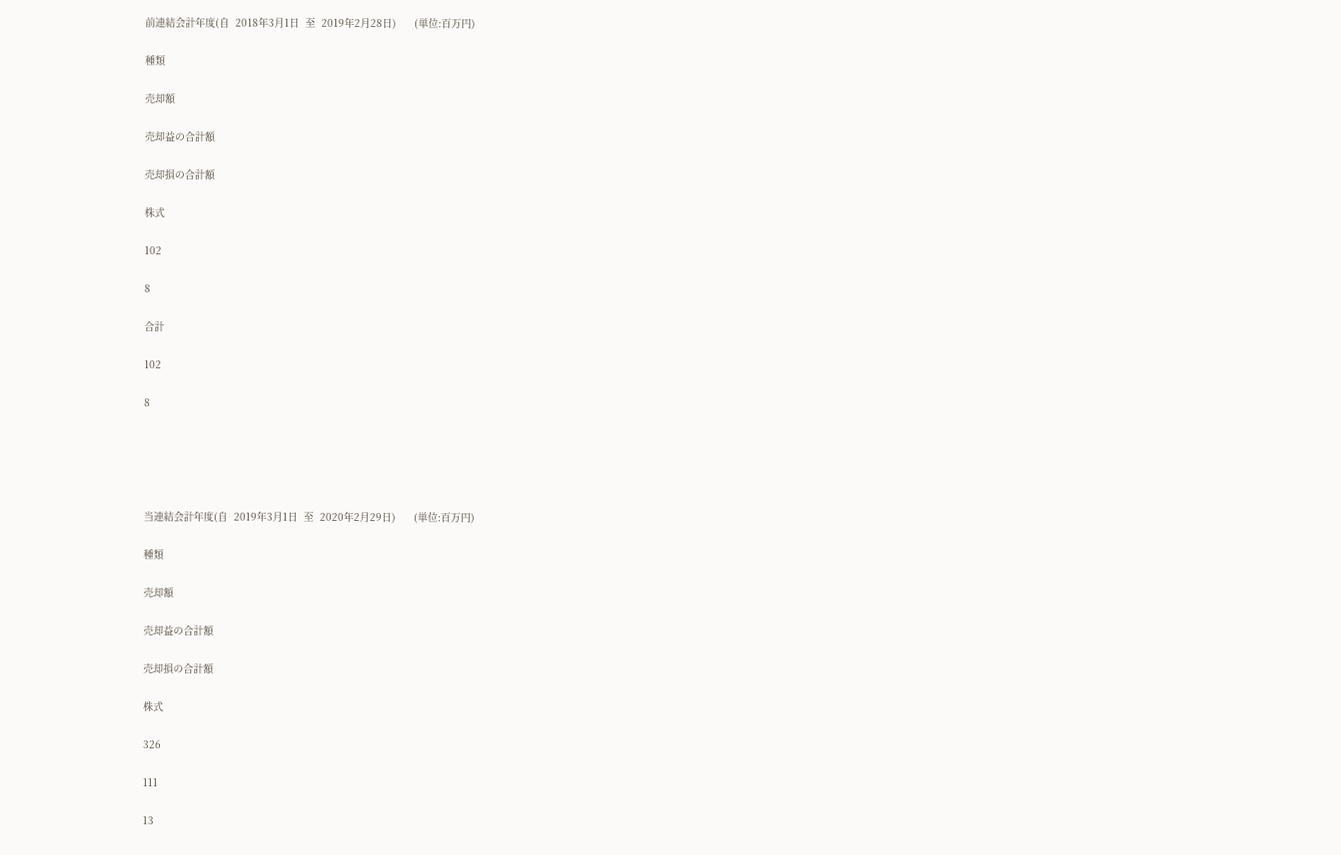前連結会計年度(自  2018年3月1日  至  2019年2月28日)      (単位:百万円)

種類

売却額

売却益の合計額

売却損の合計額

株式

102

8

合計

102

8





当連結会計年度(自  2019年3月1日  至  2020年2月29日)      (単位:百万円)

種類

売却額

売却益の合計額

売却損の合計額

株式

326

111

13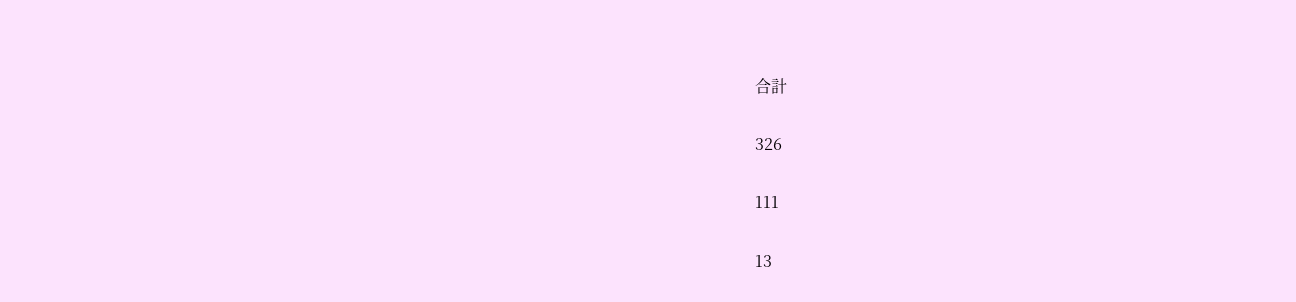合計

326

111

13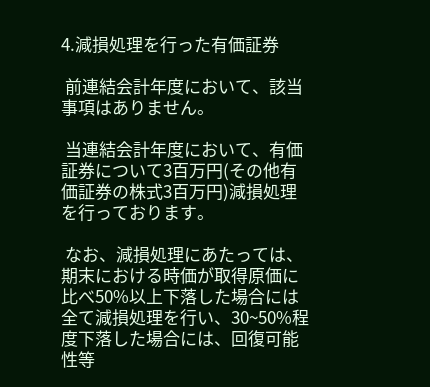4.減損処理を行った有価証券

 前連結会計年度において、該当事項はありません。

 当連結会計年度において、有価証券について3百万円(その他有価証券の株式3百万円)減損処理を行っております。

 なお、減損処理にあたっては、期末における時価が取得原価に比べ50%以上下落した場合には全て減損処理を行い、30~50%程度下落した場合には、回復可能性等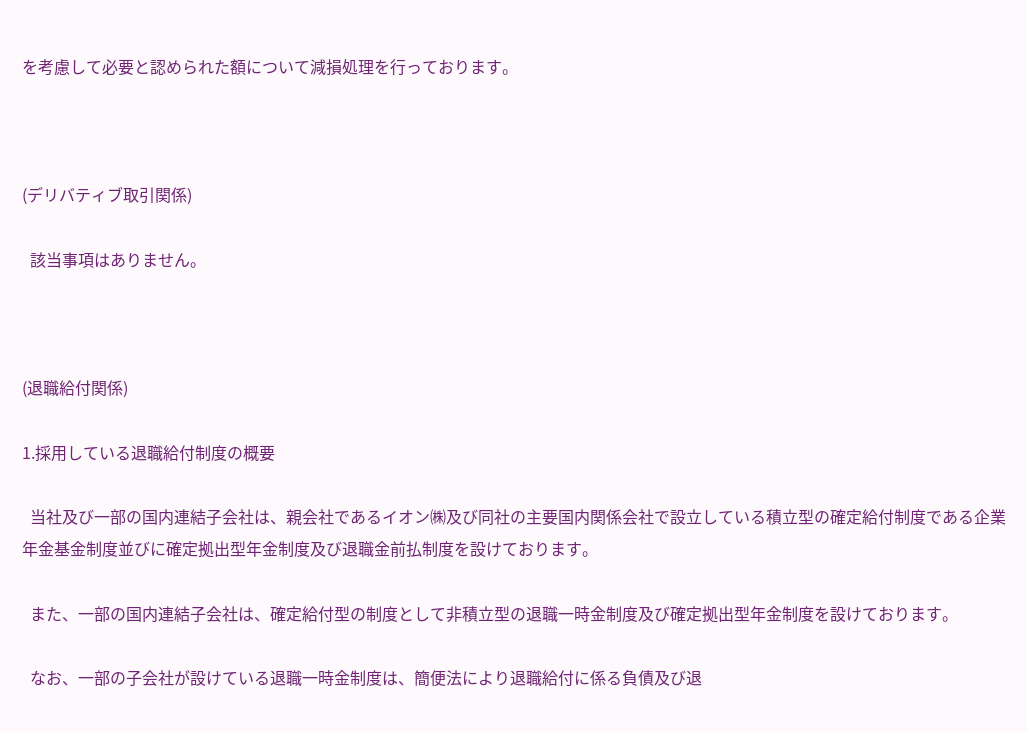を考慮して必要と認められた額について減損処理を行っております。



(デリバティブ取引関係)

  該当事項はありません。



(退職給付関係)

1.採用している退職給付制度の概要

  当社及び一部の国内連結子会社は、親会社であるイオン㈱及び同社の主要国内関係会社で設立している積立型の確定給付制度である企業年金基金制度並びに確定拠出型年金制度及び退職金前払制度を設けております。

  また、一部の国内連結子会社は、確定給付型の制度として非積立型の退職一時金制度及び確定拠出型年金制度を設けております。

  なお、一部の子会社が設けている退職一時金制度は、簡便法により退職給付に係る負債及び退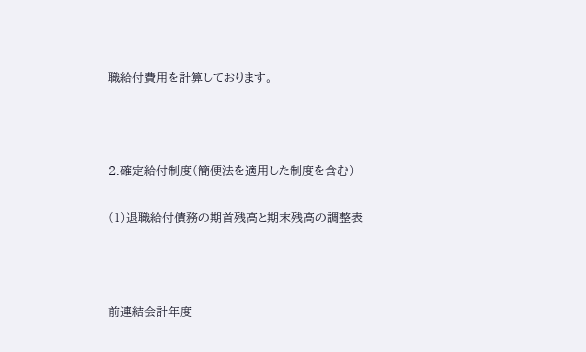職給付費用を計算しております。



2.確定給付制度(簡便法を適用した制度を含む)

(1)退職給付債務の期首残高と期末残高の調整表



前連結会計年度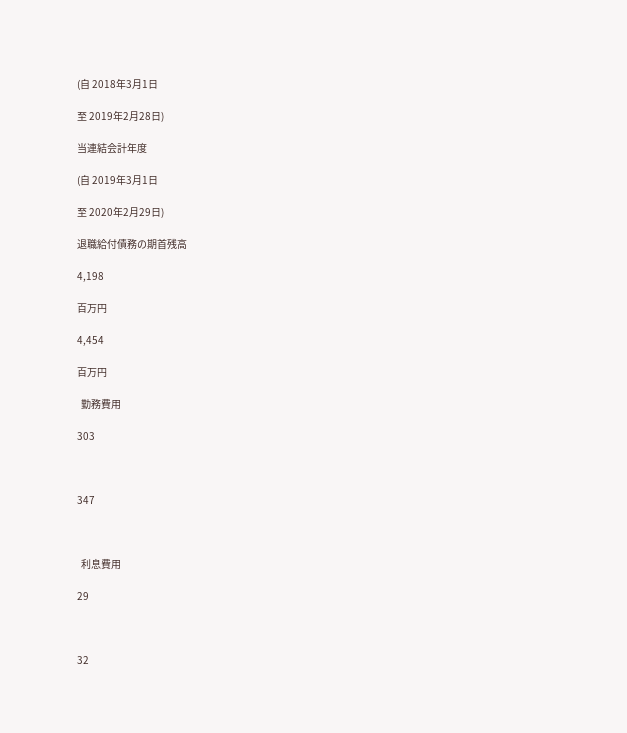(自 2018年3月1日

至 2019年2月28日)

当連結会計年度

(自 2019年3月1日

至 2020年2月29日)

退職給付債務の期首残高

4,198

百万円

4,454

百万円

  勤務費用

303



347



  利息費用

29



32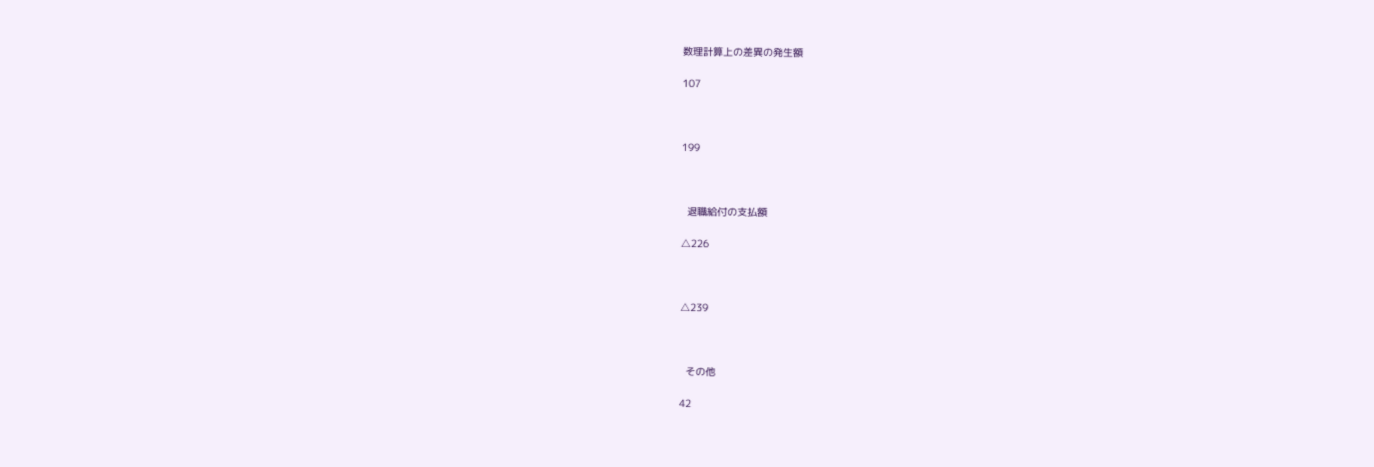数理計算上の差異の発生額

107



199



  退職給付の支払額

△226



△239



  その他

42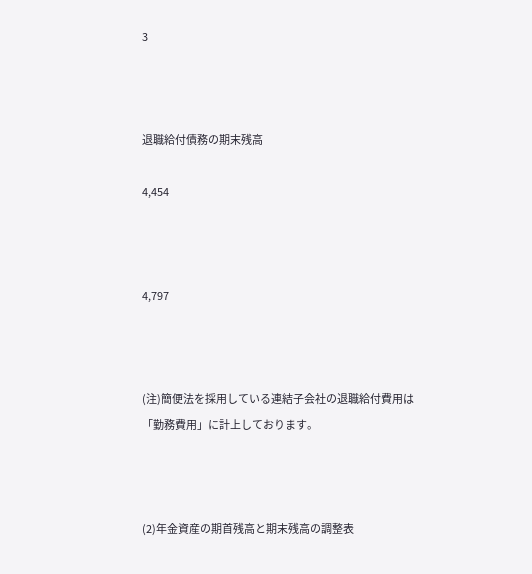3



退職給付債務の期末残高

4,454



4,797



(注)簡便法を採用している連結子会社の退職給付費用は「勤務費用」に計上しております。



(2)年金資産の期首残高と期末残高の調整表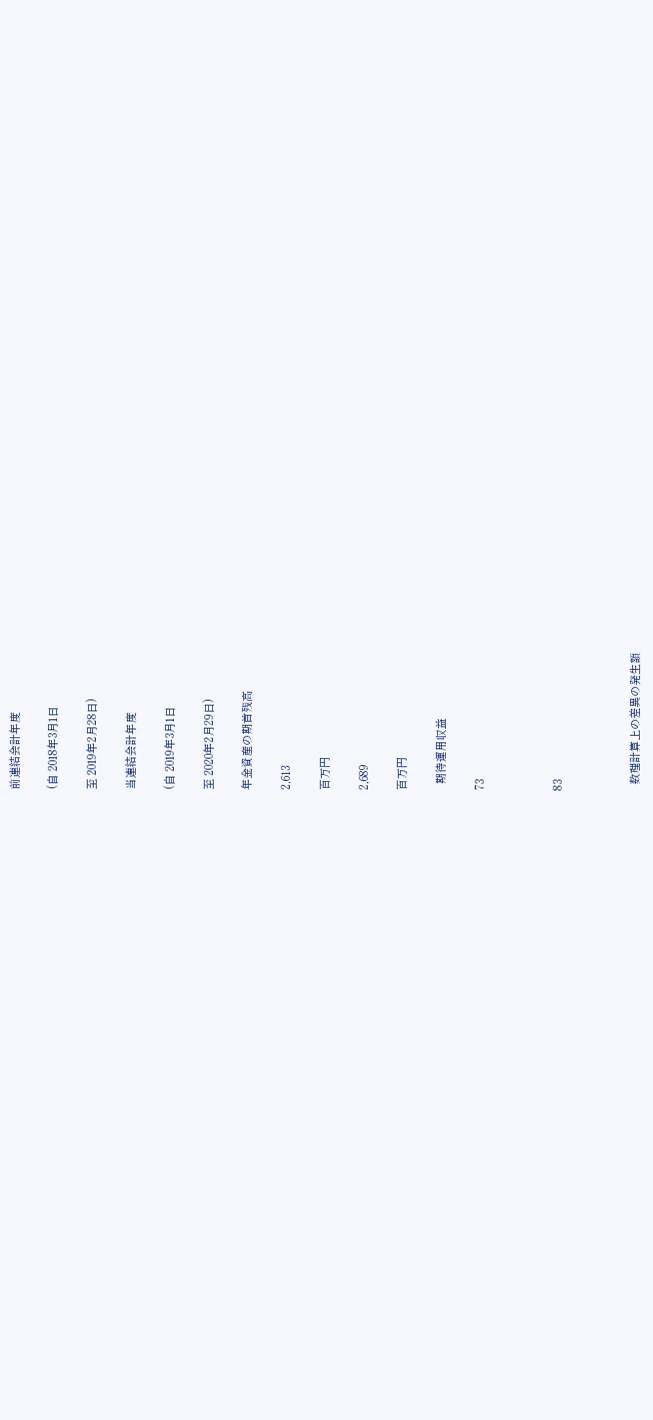前連結会計年度

(自 2018年3月1日

至 2019年2月28日)

当連結会計年度

(自 2019年3月1日

至 2020年2月29日)

年金資産の期首残高

2,613

百万円

2,689

百万円

  期待運用収益

73



83



  数理計算上の差異の発生額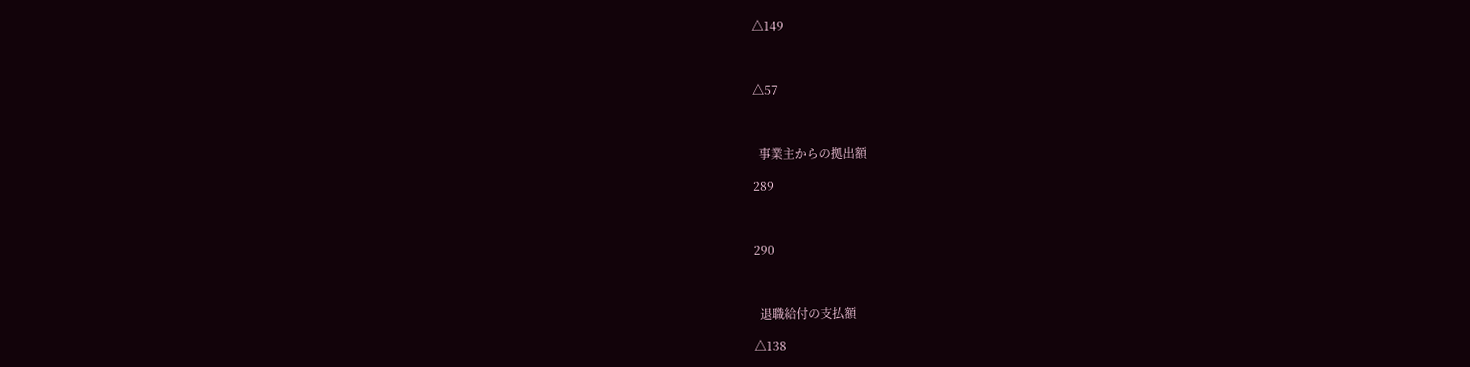△149



△57



  事業主からの拠出額

289



290



  退職給付の支払額

△138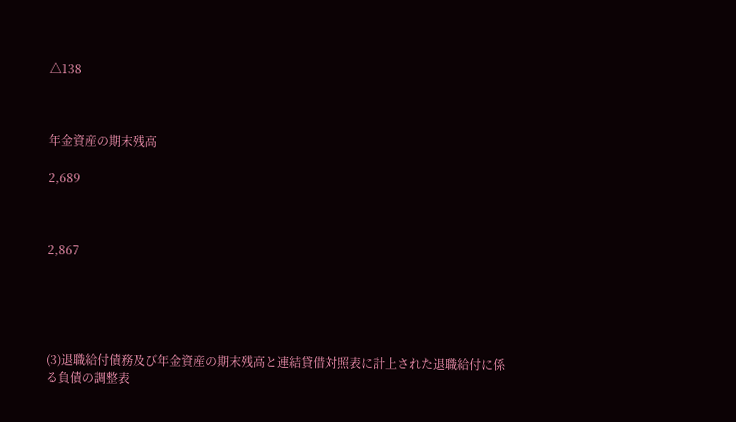△138



年金資産の期末残高

2,689



2,867





(3)退職給付債務及び年金資産の期末残高と連結貸借対照表に計上された退職給付に係る負債の調整表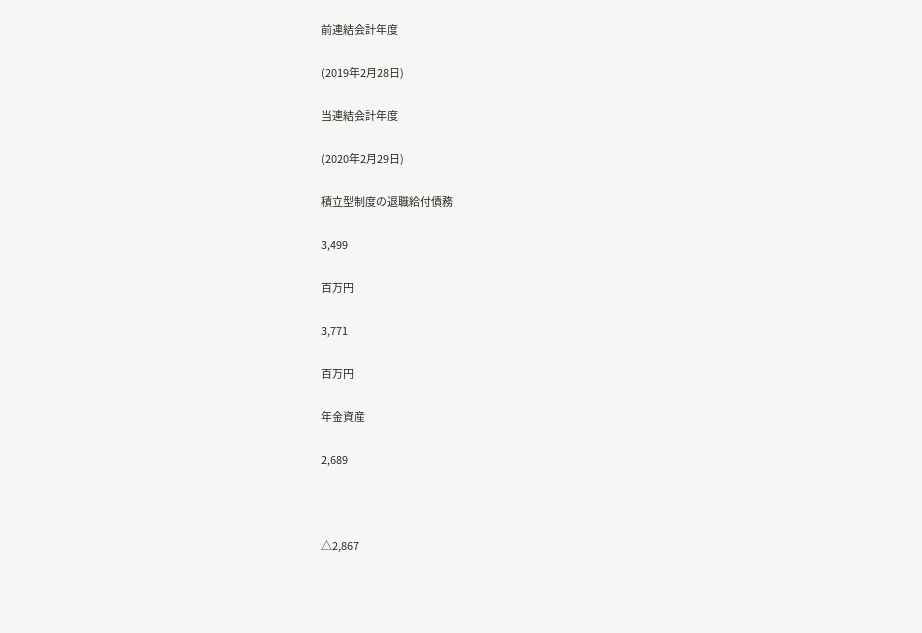前連結会計年度

(2019年2月28日)

当連結会計年度

(2020年2月29日)

積立型制度の退職給付債務

3,499

百万円

3,771

百万円

年金資産

2,689



△2,867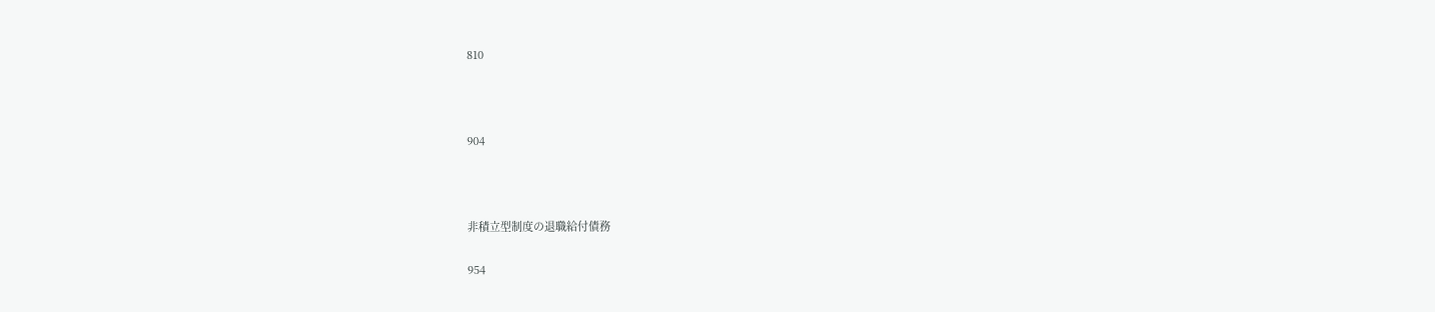810



904



非積立型制度の退職給付債務

954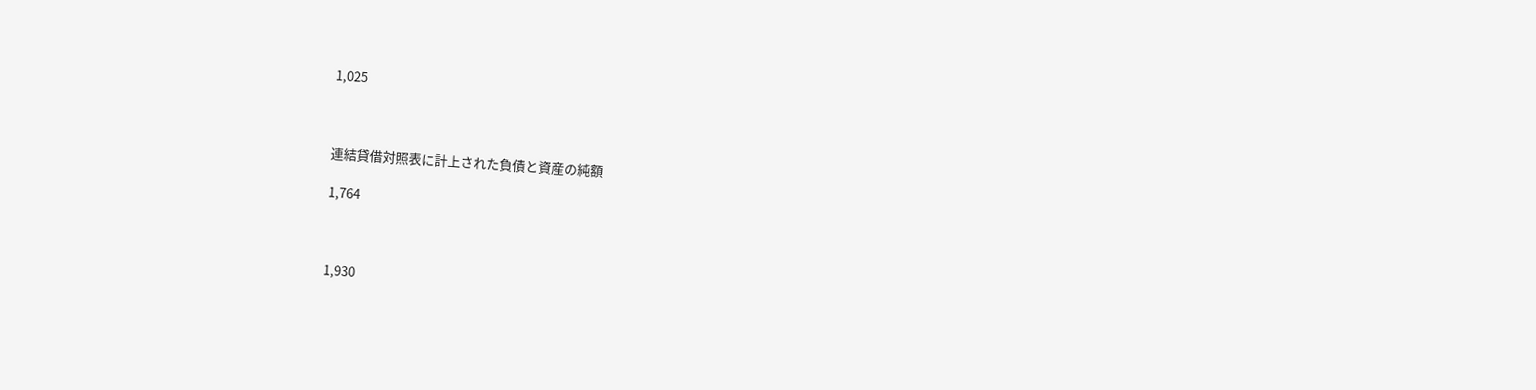1,025



連結貸借対照表に計上された負債と資産の純額

1,764



1,930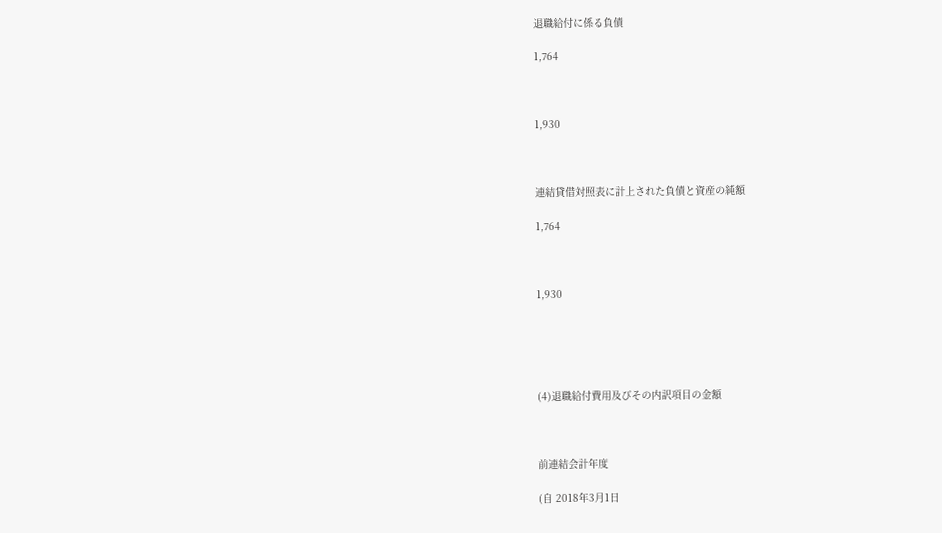退職給付に係る負債

1,764



1,930



連結貸借対照表に計上された負債と資産の純額

1,764



1,930





(4)退職給付費用及びその内訳項目の金額



前連結会計年度

(自 2018年3月1日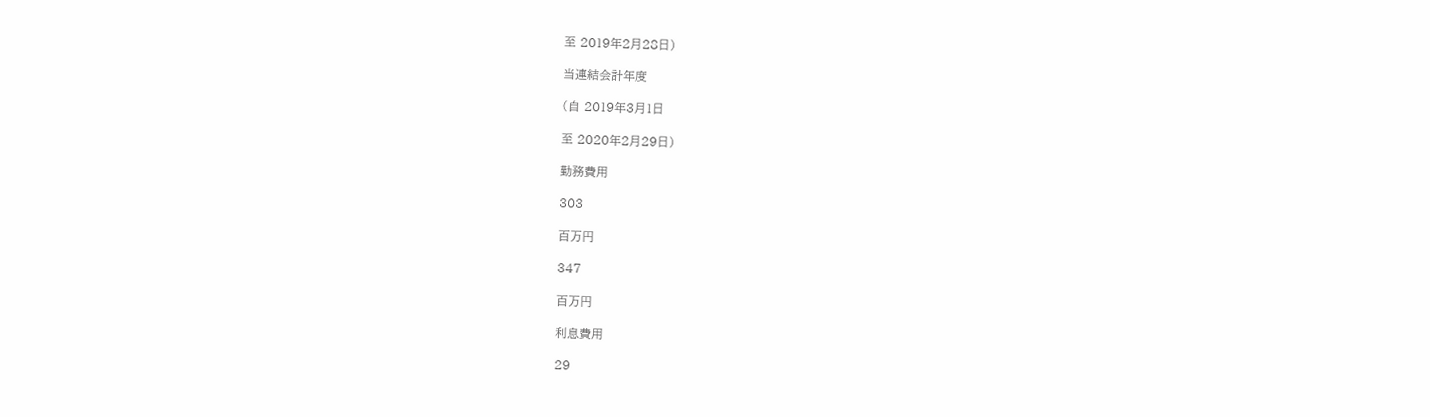至 2019年2月28日)

当連結会計年度

(自 2019年3月1日

至 2020年2月29日)

勤務費用

303

百万円

347

百万円

利息費用

29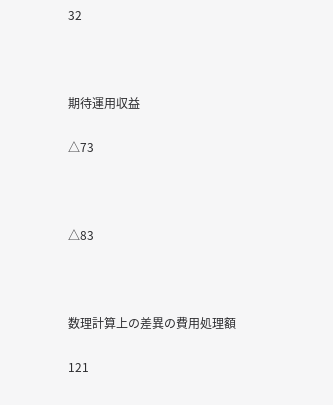32



期待運用収益

△73



△83



数理計算上の差異の費用処理額

121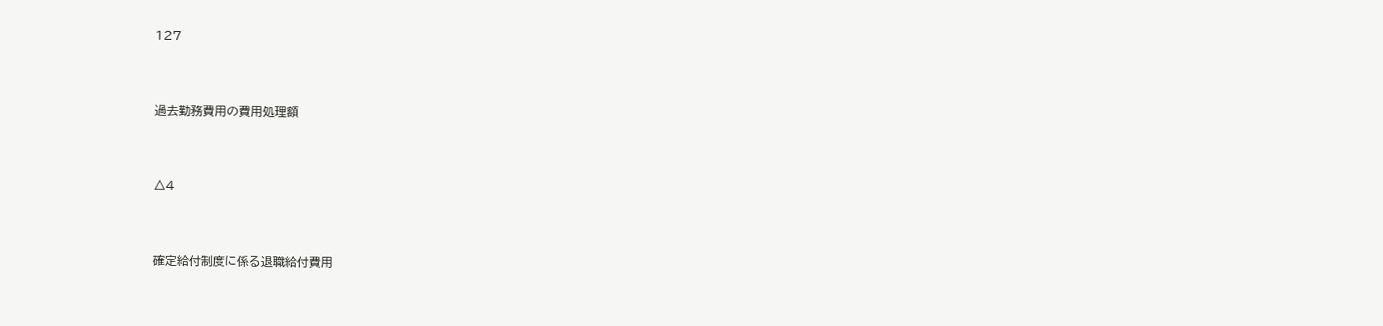127



過去勤務費用の費用処理額



△4



確定給付制度に係る退職給付費用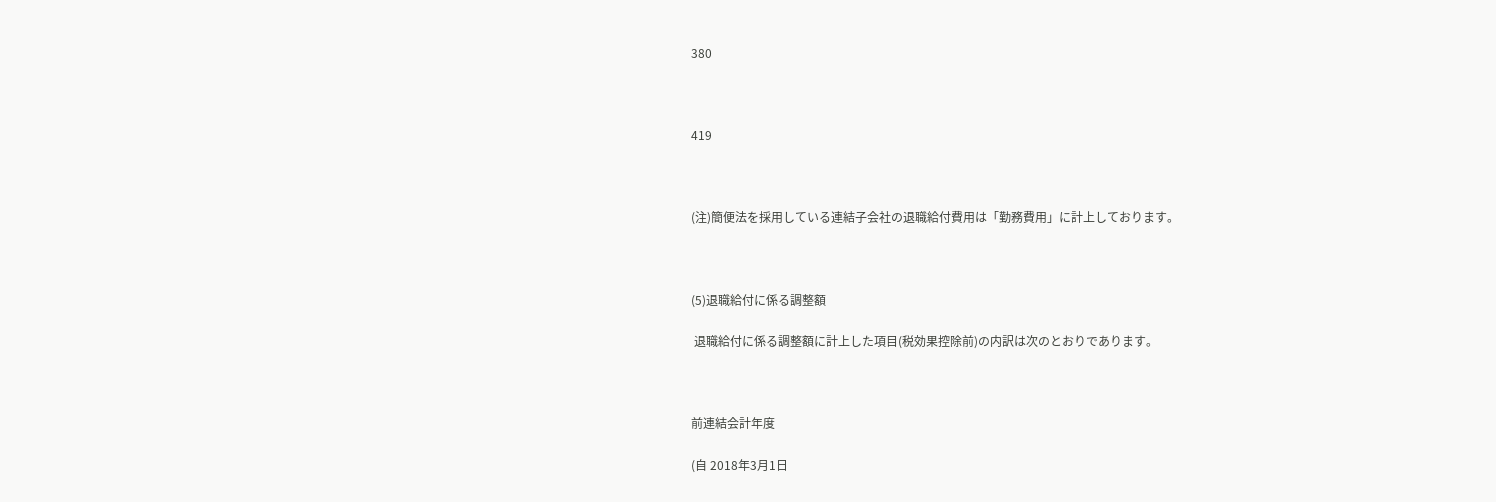380



419



(注)簡便法を採用している連結子会社の退職給付費用は「勤務費用」に計上しております。



(5)退職給付に係る調整額

 退職給付に係る調整額に計上した項目(税効果控除前)の内訳は次のとおりであります。



前連結会計年度

(自 2018年3月1日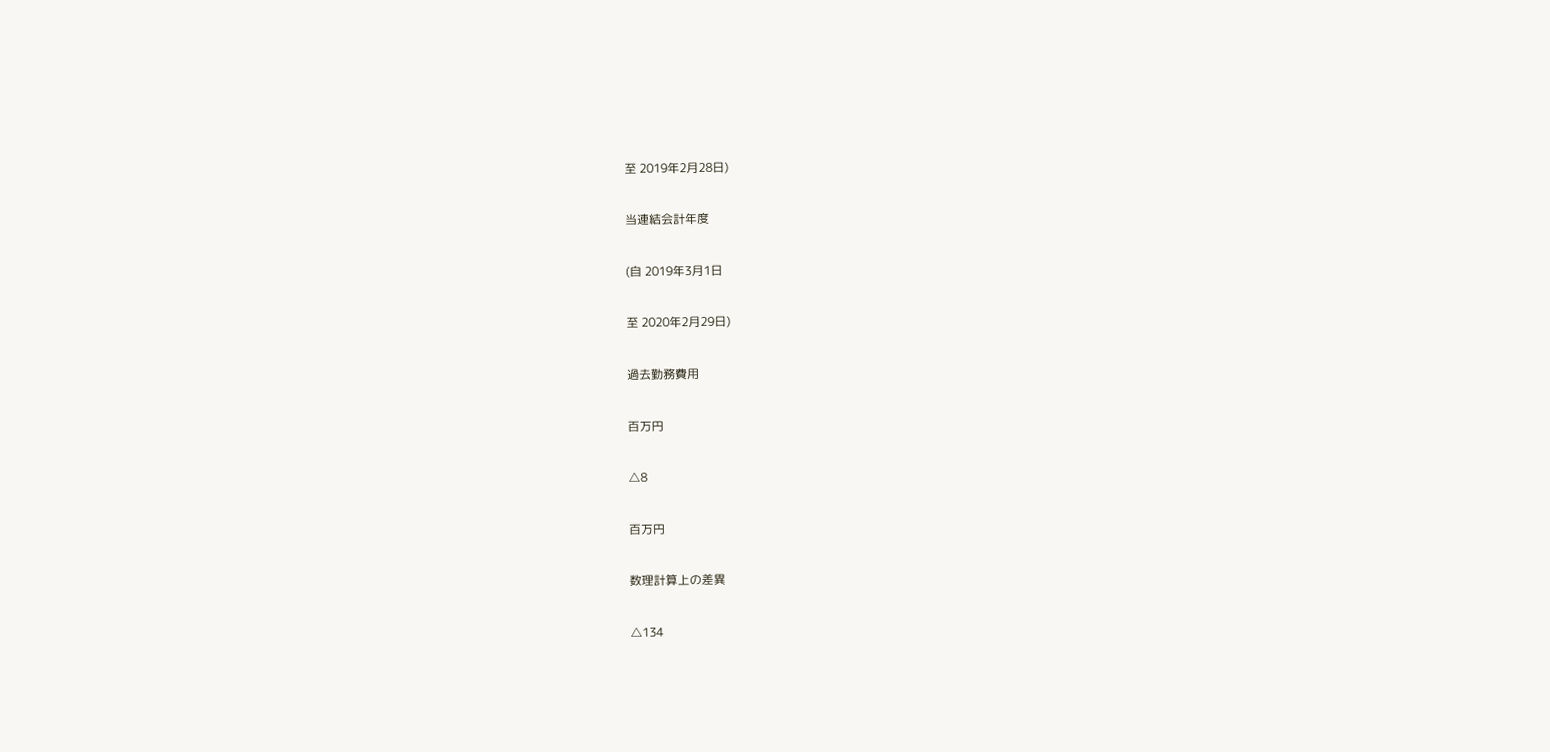至 2019年2月28日)

当連結会計年度

(自 2019年3月1日

至 2020年2月29日)

過去勤務費用

百万円

△8

百万円

数理計算上の差異

△134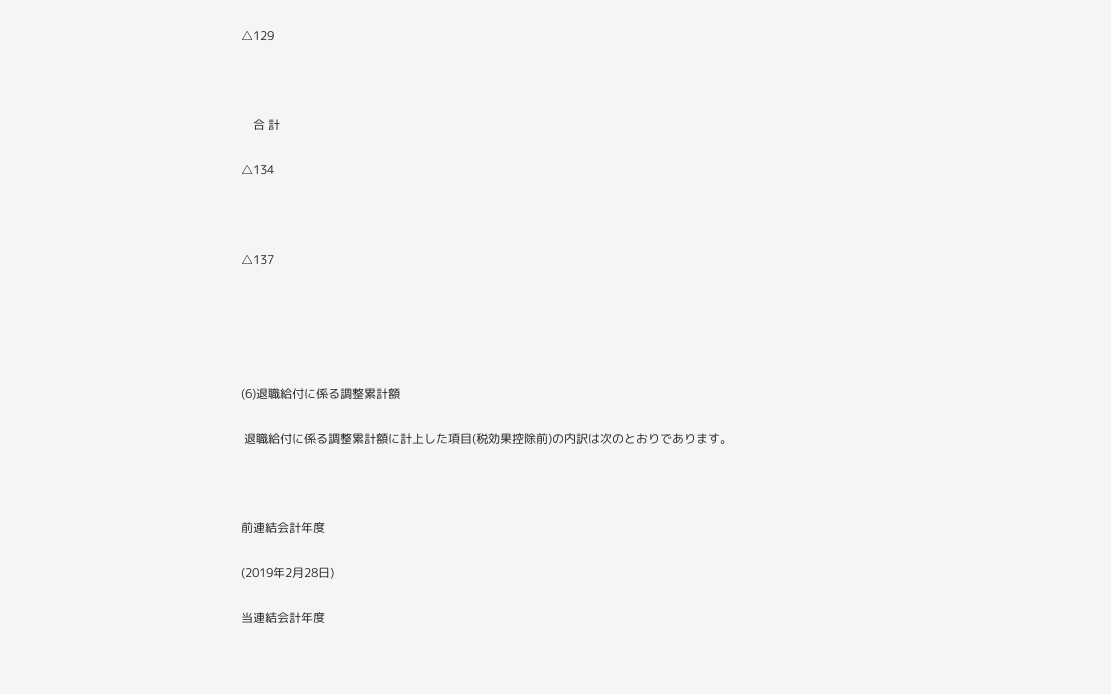△129



    合 計

△134



△137





(6)退職給付に係る調整累計額

 退職給付に係る調整累計額に計上した項目(税効果控除前)の内訳は次のとおりであります。



前連結会計年度

(2019年2月28日)

当連結会計年度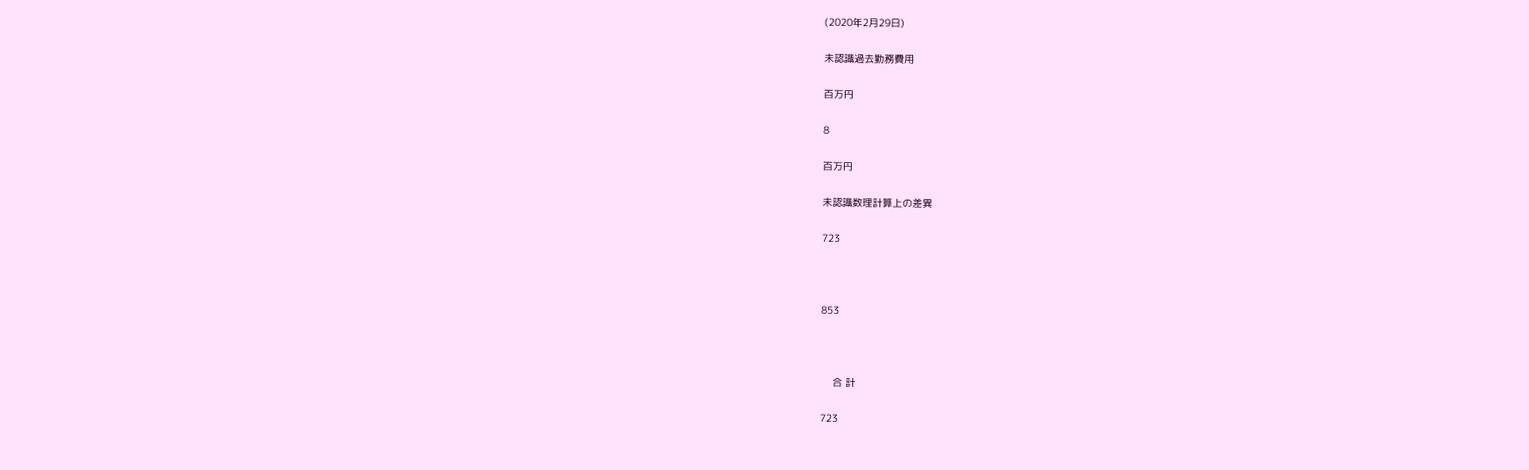(2020年2月29日)

未認識過去勤務費用

百万円

8

百万円

未認識数理計算上の差異

723



853



    合 計

723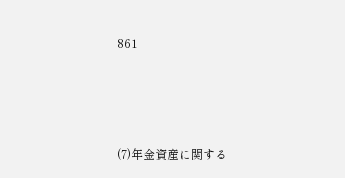861





(7)年金資産に関する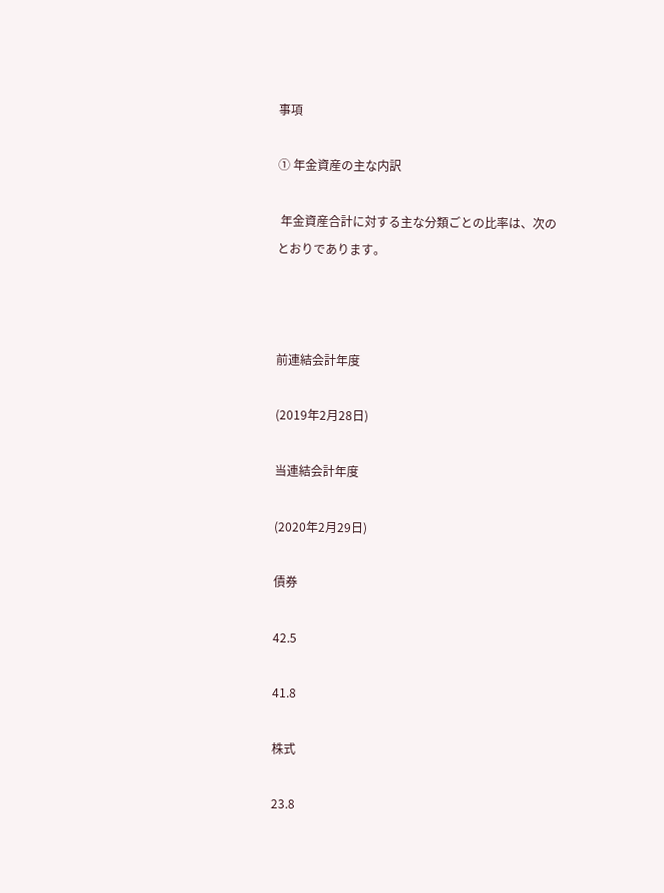事項

① 年金資産の主な内訳

 年金資産合計に対する主な分類ごとの比率は、次のとおりであります。



前連結会計年度

(2019年2月28日)

当連結会計年度

(2020年2月29日)

債券

42.5

41.8

株式

23.8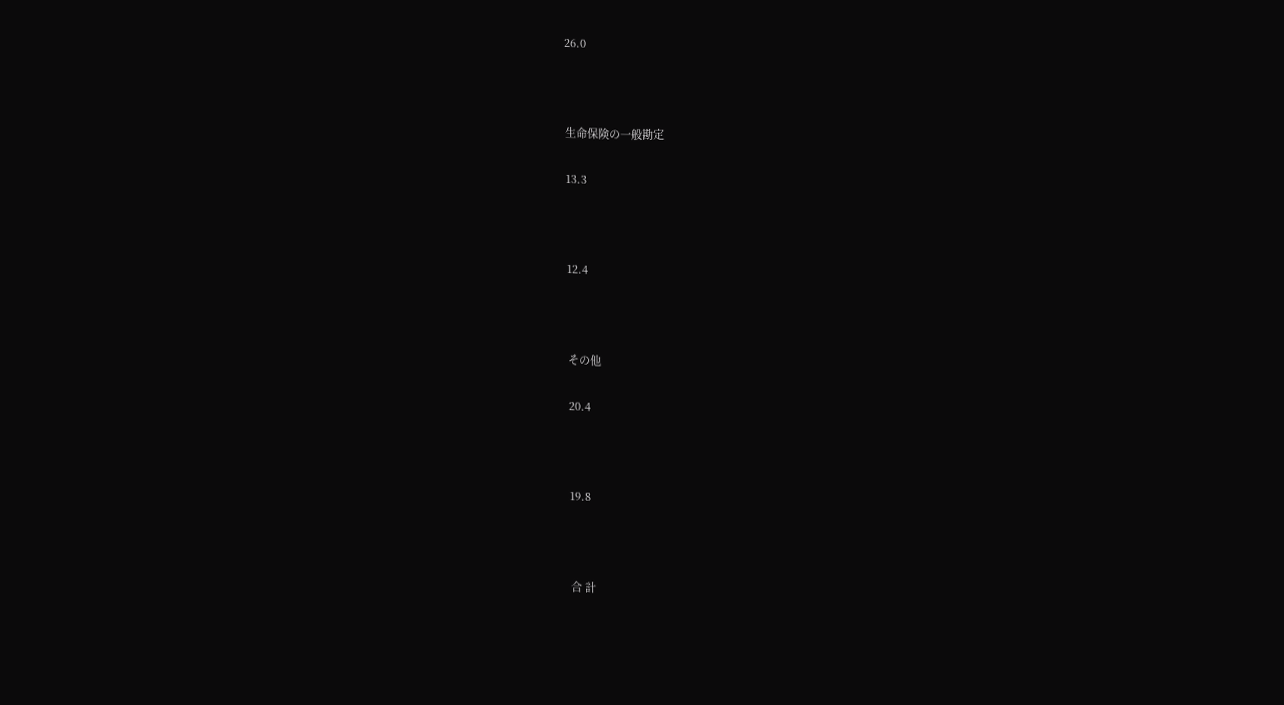26.0



生命保険の一般勘定

13.3



12.4



その他

20.4



19.8



合 計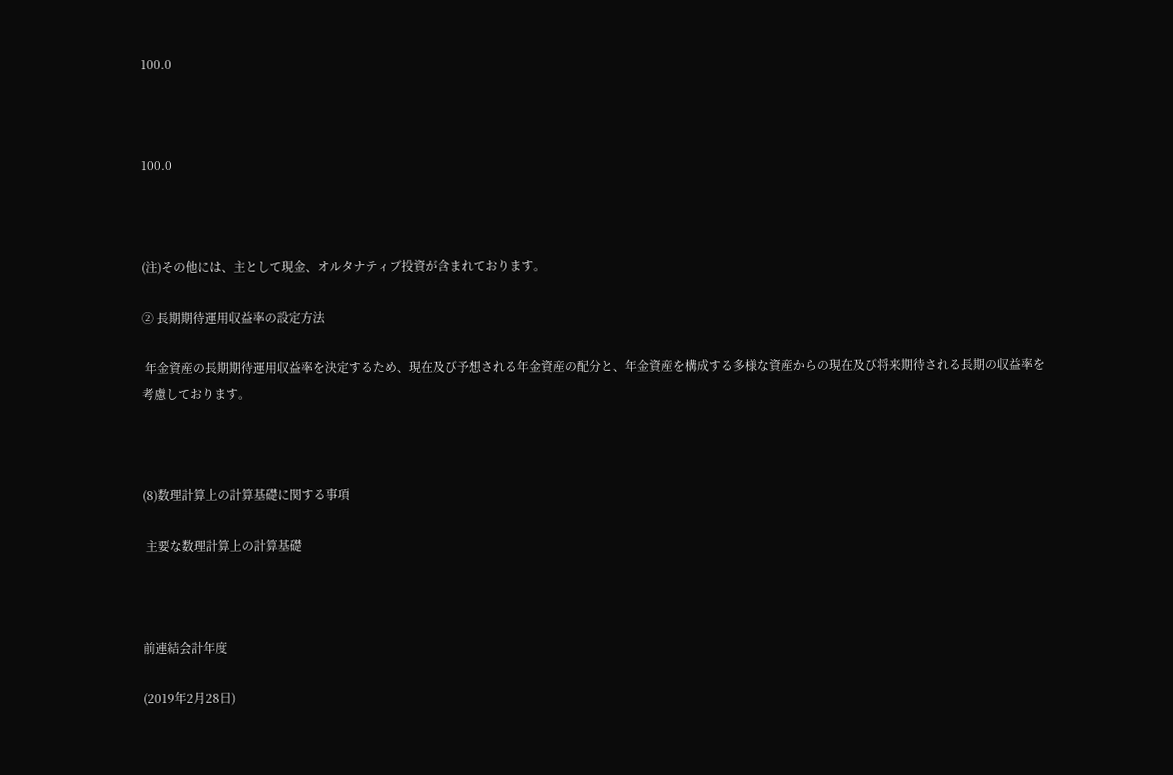100.0



100.0



(注)その他には、主として現金、オルタナティブ投資が含まれております。

② 長期期待運用収益率の設定方法

 年金資産の長期期待運用収益率を決定するため、現在及び予想される年金資産の配分と、年金資産を構成する多様な資産からの現在及び将来期待される長期の収益率を考慮しております。



(8)数理計算上の計算基礎に関する事項

 主要な数理計算上の計算基礎



前連結会計年度

(2019年2月28日)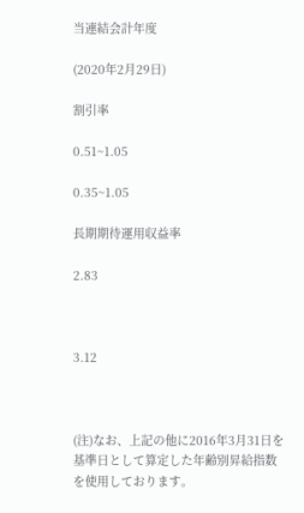当連結会計年度

(2020年2月29日)

割引率

0.51~1.05

0.35~1.05

長期期待運用収益率

2.83



3.12



(注)なお、上記の他に2016年3月31日を基準日として算定した年齢別昇給指数を使用しております。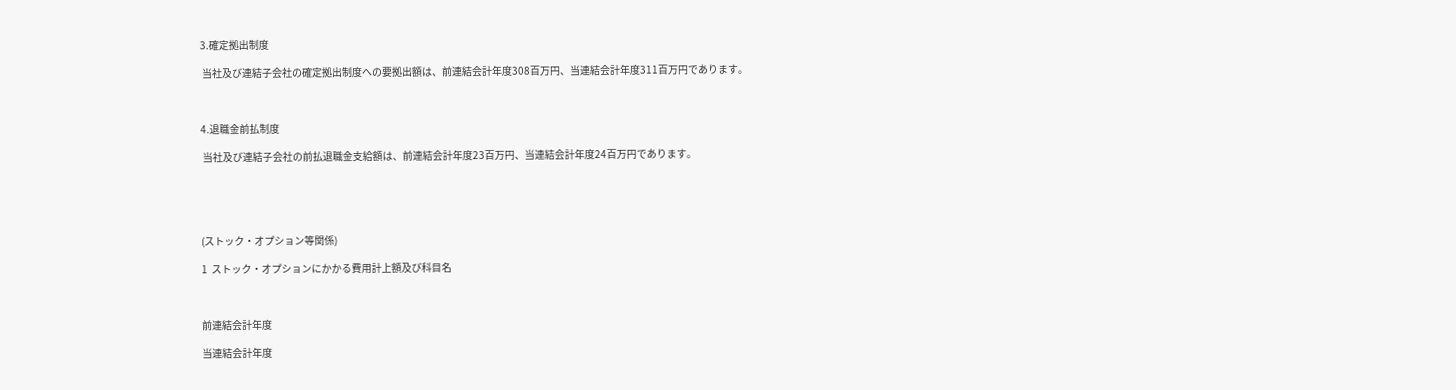3.確定拠出制度

 当社及び連結子会社の確定拠出制度への要拠出額は、前連結会計年度308百万円、当連結会計年度311百万円であります。



4.退職金前払制度

 当社及び連結子会社の前払退職金支給額は、前連結会計年度23百万円、当連結会計年度24百万円であります。





(ストック・オプション等関係)

1  ストック・オプションにかかる費用計上額及び科目名



前連結会計年度

当連結会計年度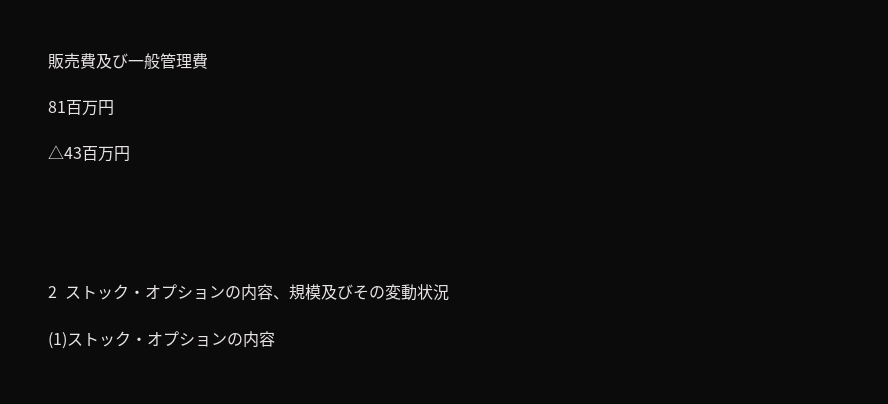販売費及び一般管理費

81百万円

△43百万円





2  ストック・オプションの内容、規模及びその変動状況

(1)ストック・オプションの内容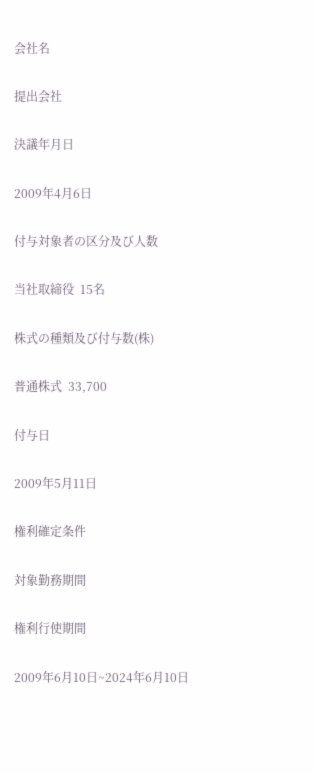会社名

提出会社

決議年月日

2009年4月6日

付与対象者の区分及び人数

当社取締役  15名

株式の種類及び付与数(株)

普通株式  33,700

付与日

2009年5月11日

権利確定条件

対象勤務期間

権利行使期間

2009年6月10日~2024年6月10日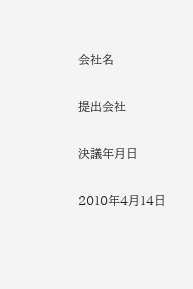会社名

提出会社

決議年月日

2010年4月14日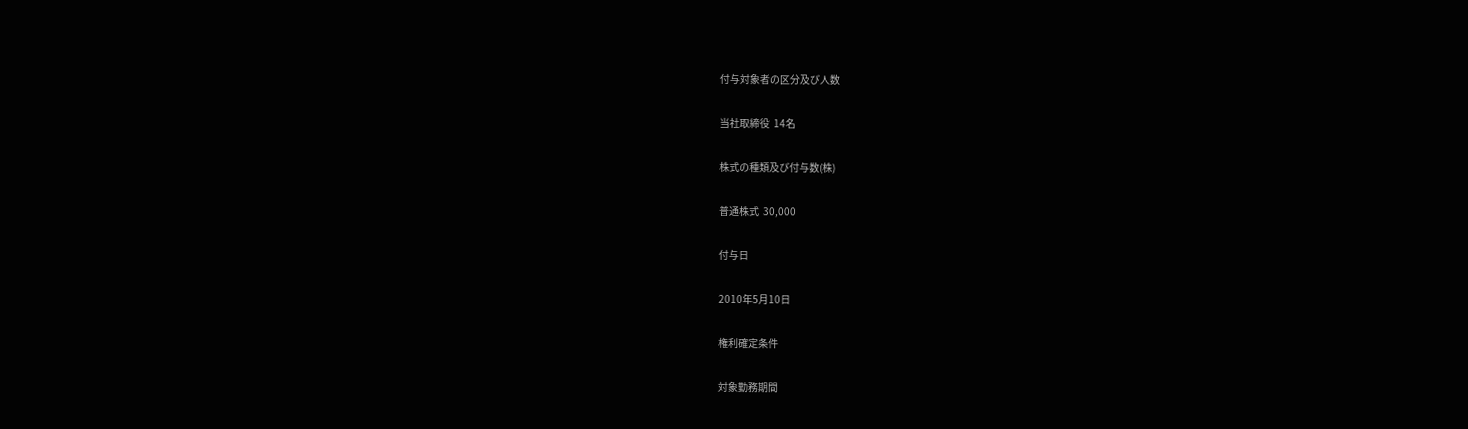付与対象者の区分及び人数

当社取締役  14名

株式の種類及び付与数(株)

普通株式  30,000

付与日

2010年5月10日

権利確定条件

対象勤務期間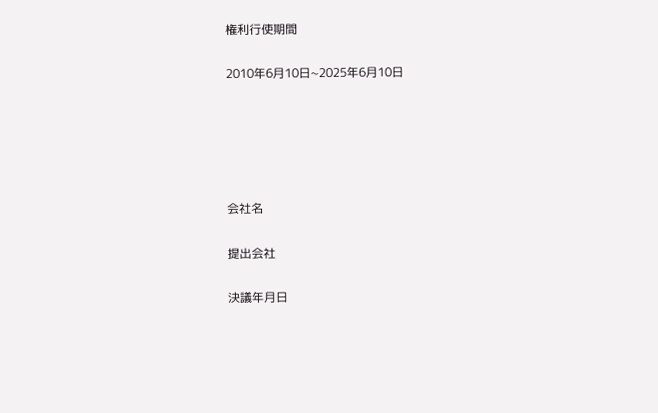権利行使期間

2010年6月10日~2025年6月10日





会社名

提出会社

決議年月日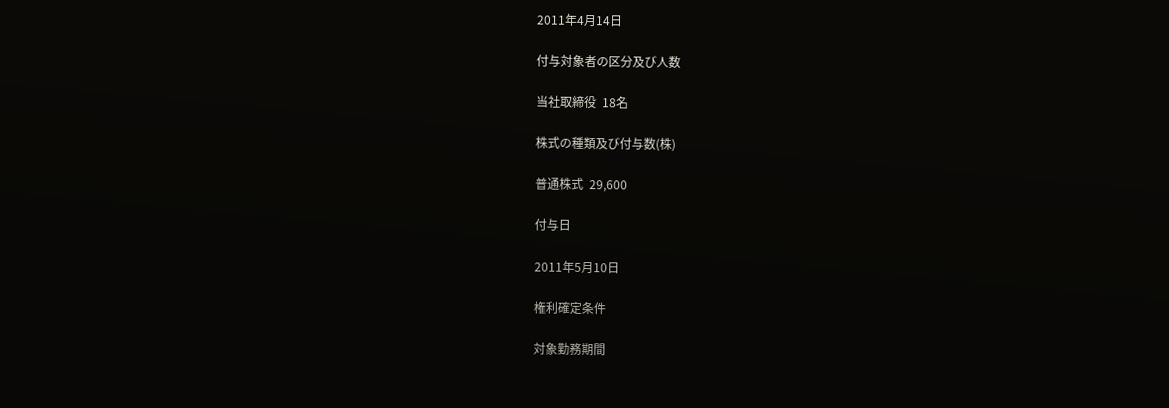2011年4月14日

付与対象者の区分及び人数

当社取締役  18名

株式の種類及び付与数(株)

普通株式  29,600

付与日

2011年5月10日

権利確定条件

対象勤務期間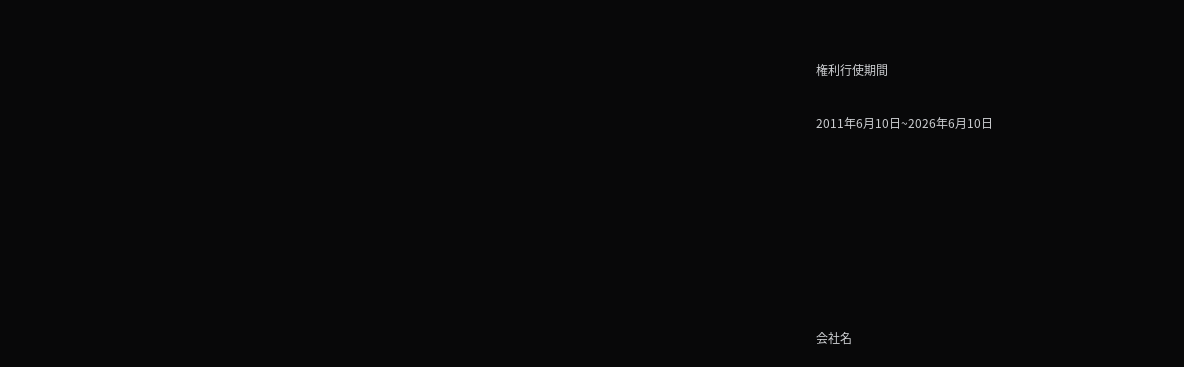権利行使期間

2011年6月10日~2026年6月10日







会社名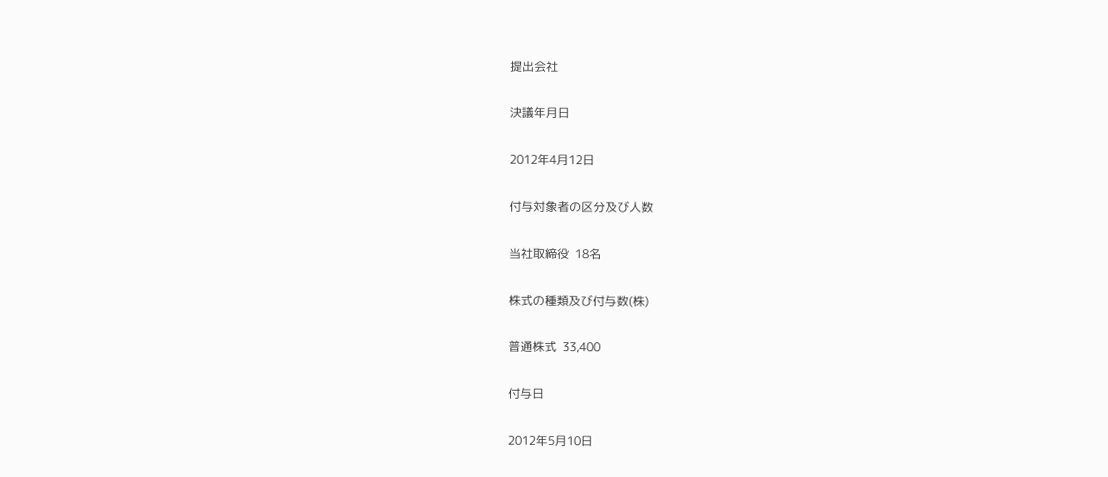提出会社

決議年月日

2012年4月12日

付与対象者の区分及び人数

当社取締役  18名

株式の種類及び付与数(株)

普通株式  33,400

付与日

2012年5月10日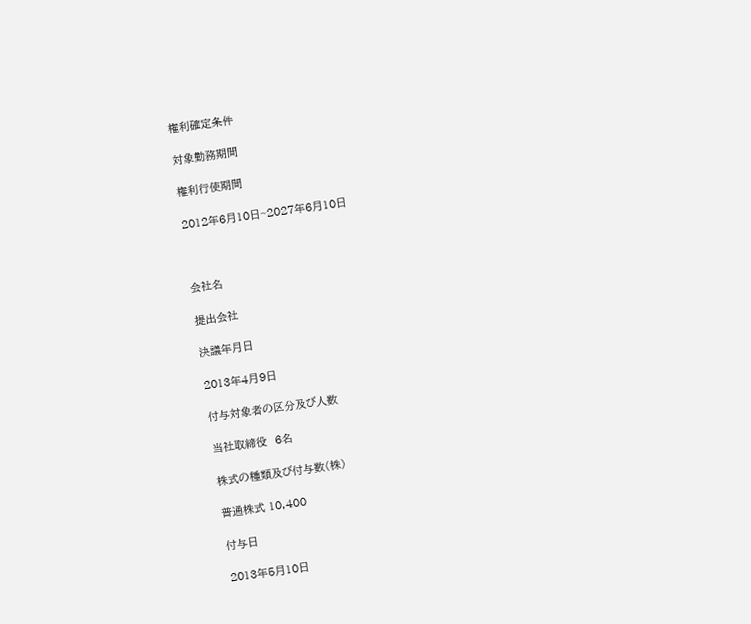権利確定条件

対象勤務期間

権利行使期間

2012年6月10日~2027年6月10日



会社名

提出会社

決議年月日

2013年4月9日

付与対象者の区分及び人数

当社取締役  6名

株式の種類及び付与数(株)

普通株式 10,400

付与日

2013年5月10日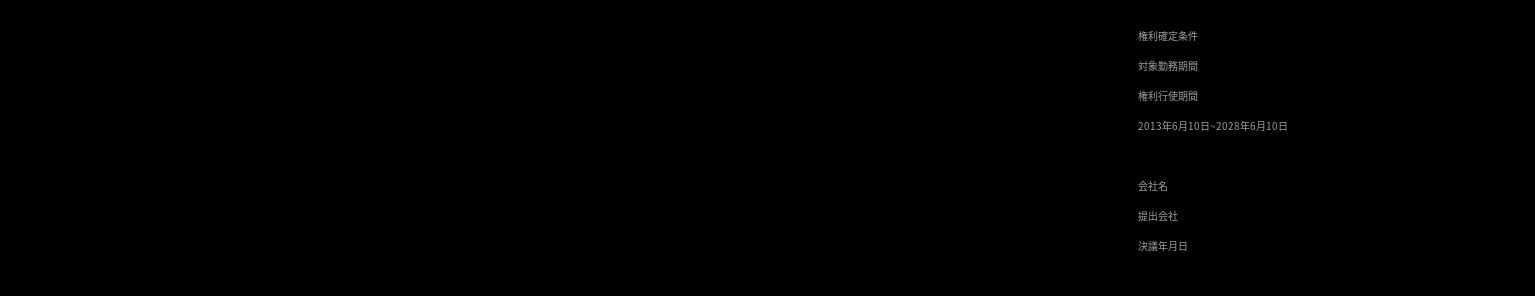権利確定条件

対象勤務期間

権利行使期間

2013年6月10日~2028年6月10日



会社名

提出会社

決議年月日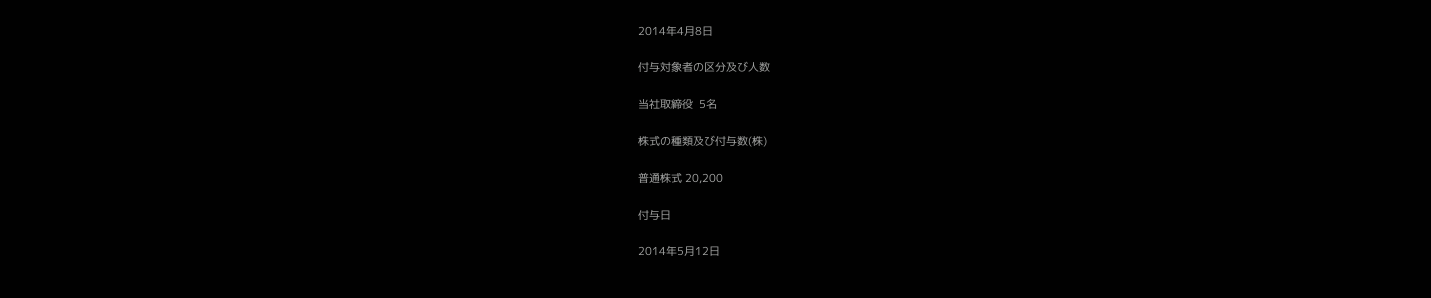2014年4月8日

付与対象者の区分及び人数

当社取締役  5名

株式の種類及び付与数(株)

普通株式 20,200

付与日

2014年5月12日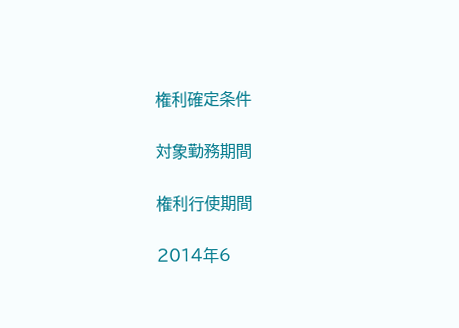権利確定条件

対象勤務期間

権利行使期間

2014年6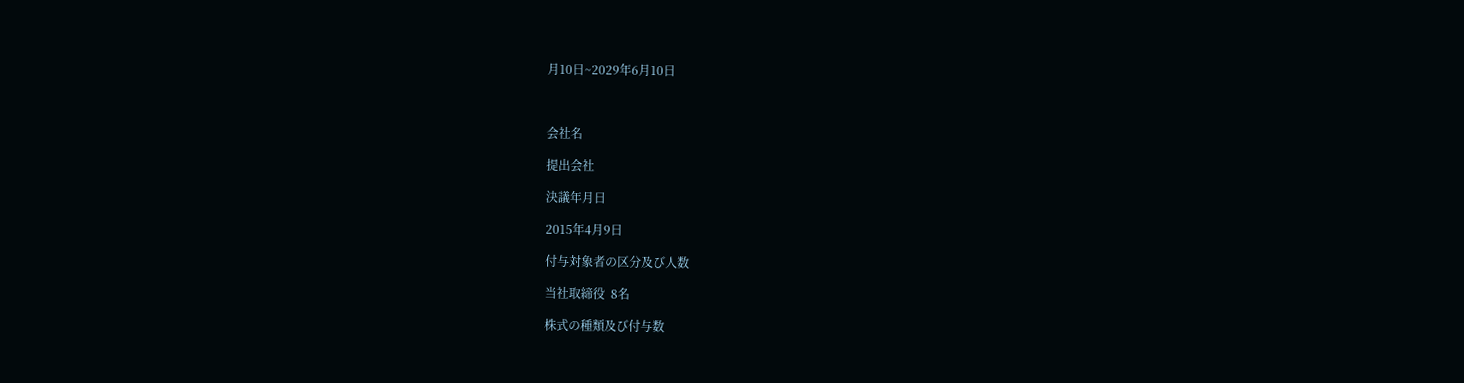月10日~2029年6月10日



会社名

提出会社

決議年月日

2015年4月9日

付与対象者の区分及び人数

当社取締役  8名

株式の種類及び付与数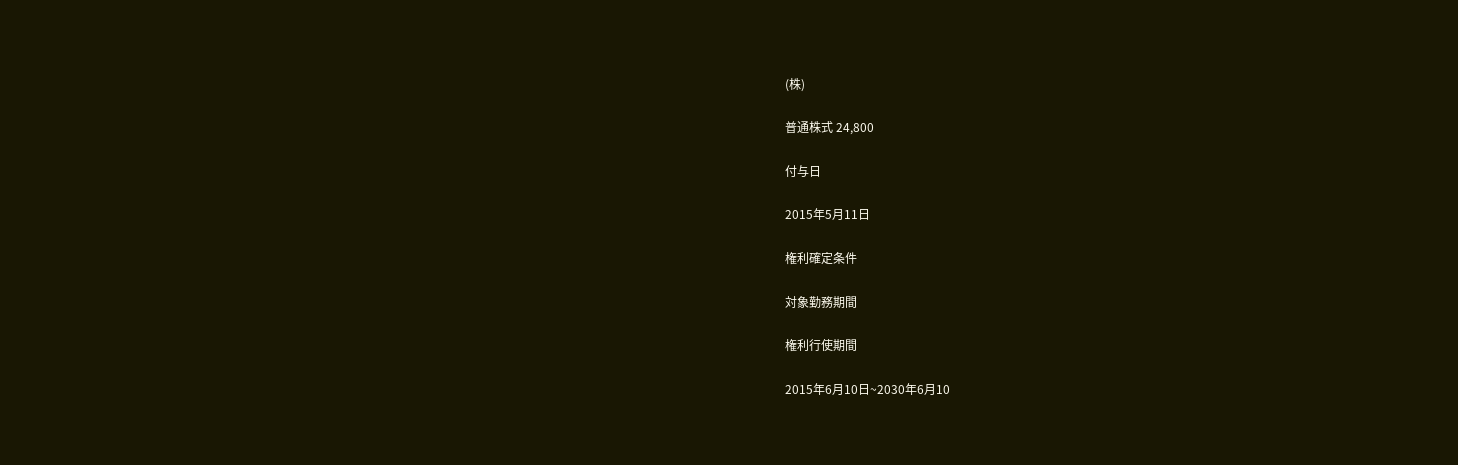(株)

普通株式 24,800

付与日

2015年5月11日

権利確定条件

対象勤務期間

権利行使期間

2015年6月10日~2030年6月10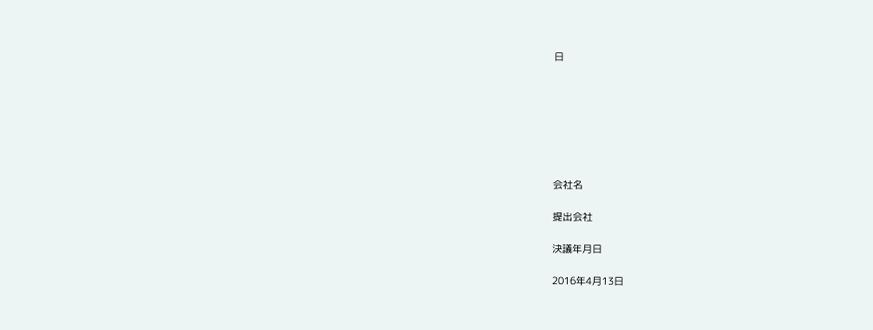日







会社名

提出会社

決議年月日

2016年4月13日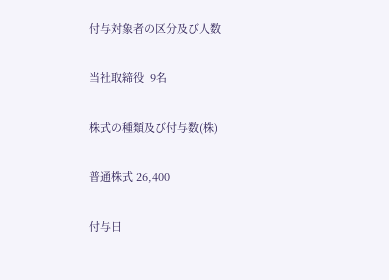付与対象者の区分及び人数

当社取締役  9名

株式の種類及び付与数(株)

普通株式 26,400

付与日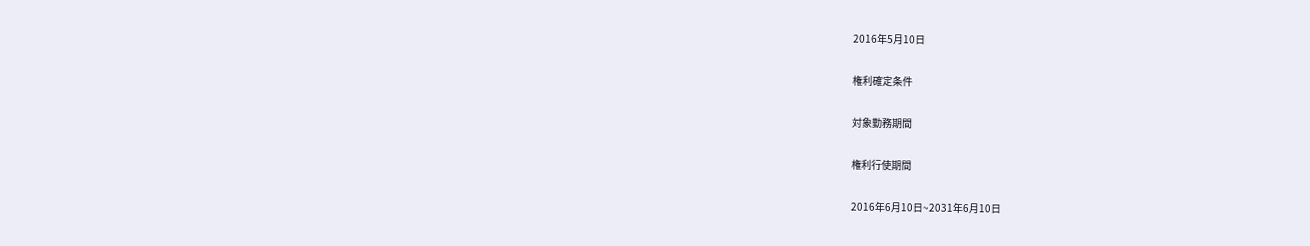2016年5月10日

権利確定条件

対象勤務期間

権利行使期間

2016年6月10日~2031年6月10日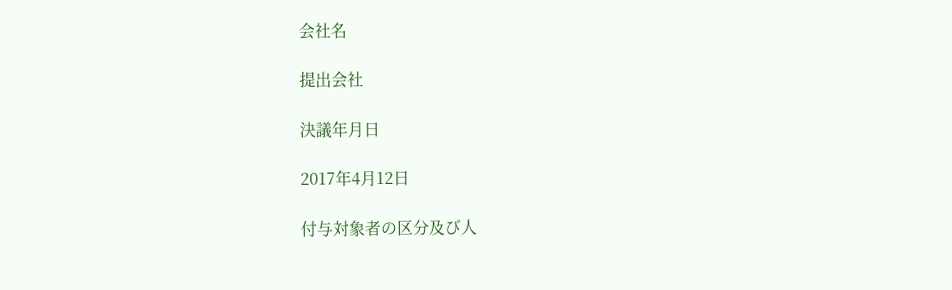会社名

提出会社

決議年月日

2017年4月12日

付与対象者の区分及び人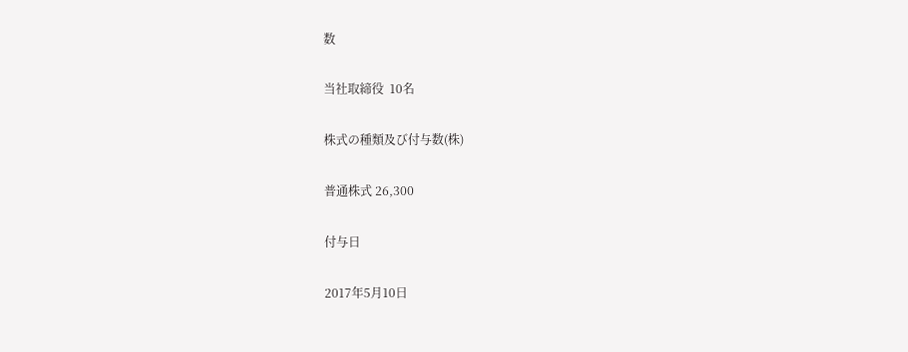数

当社取締役  10名

株式の種類及び付与数(株)

普通株式 26,300

付与日

2017年5月10日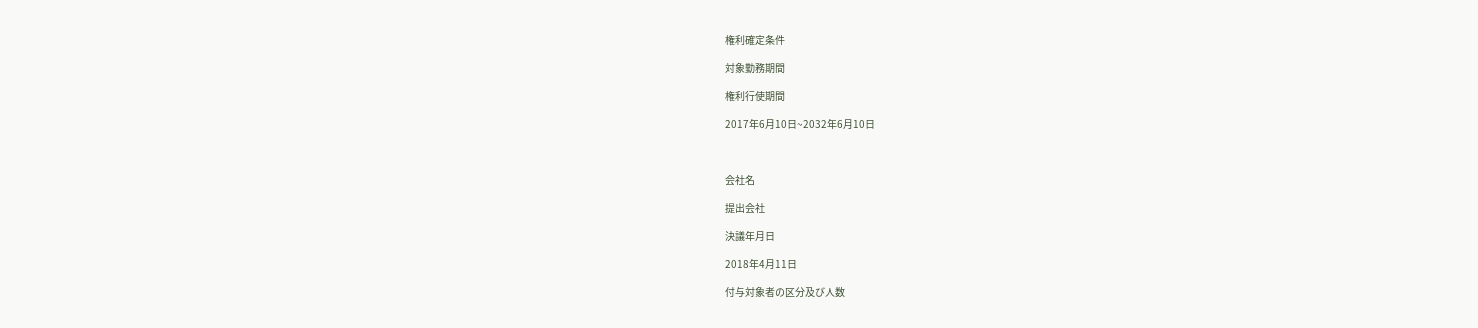権利確定条件

対象勤務期間

権利行使期間

2017年6月10日~2032年6月10日



会社名

提出会社

決議年月日

2018年4月11日

付与対象者の区分及び人数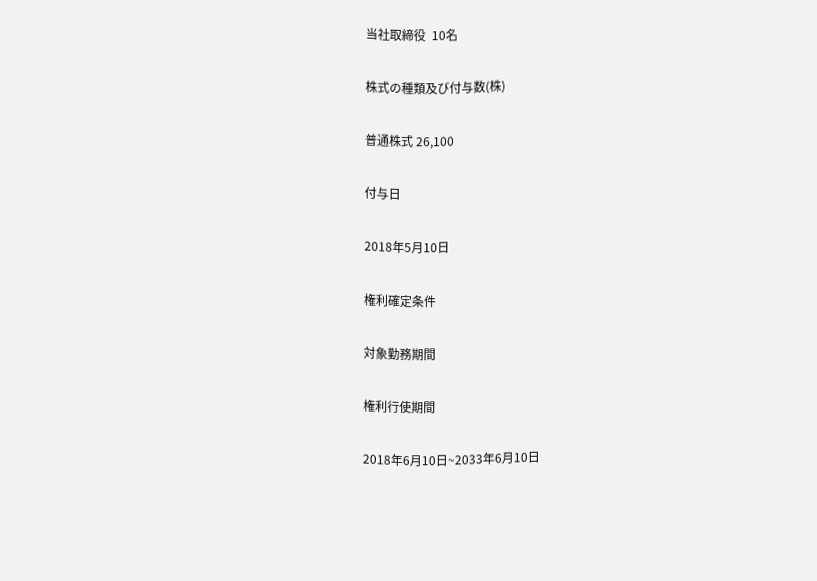当社取締役  10名

株式の種類及び付与数(株)

普通株式 26,100

付与日

2018年5月10日

権利確定条件

対象勤務期間

権利行使期間

2018年6月10日~2033年6月10日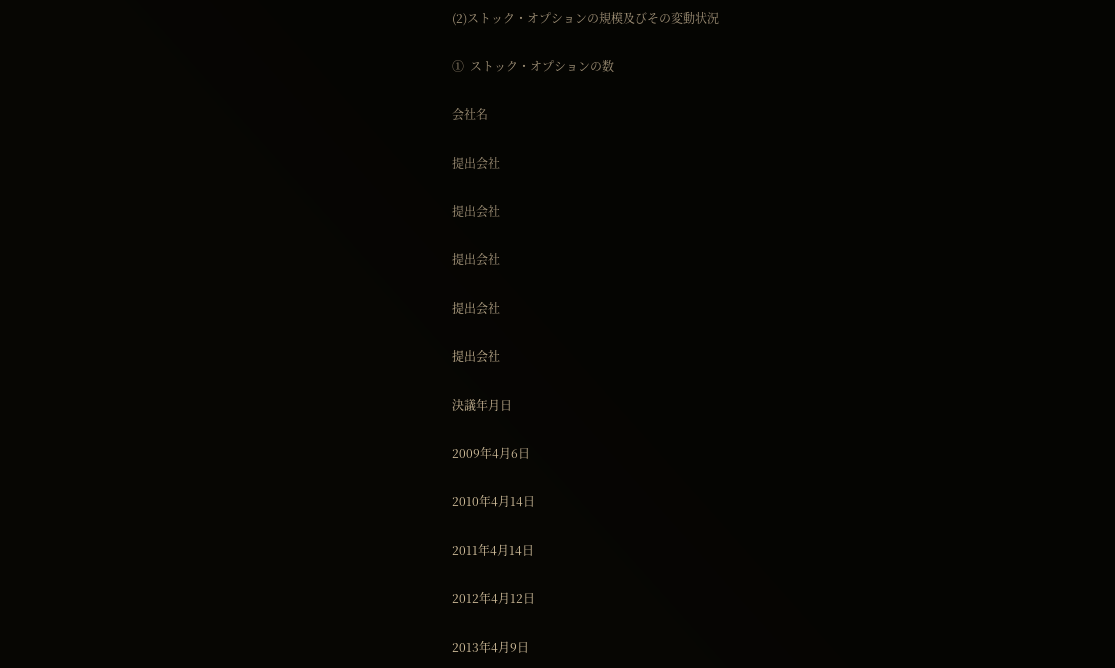(2)ストック・オプションの規模及びその変動状況

①  ストック・オプションの数

会社名

提出会社

提出会社

提出会社

提出会社

提出会社

決議年月日

2009年4月6日

2010年4月14日

2011年4月14日

2012年4月12日

2013年4月9日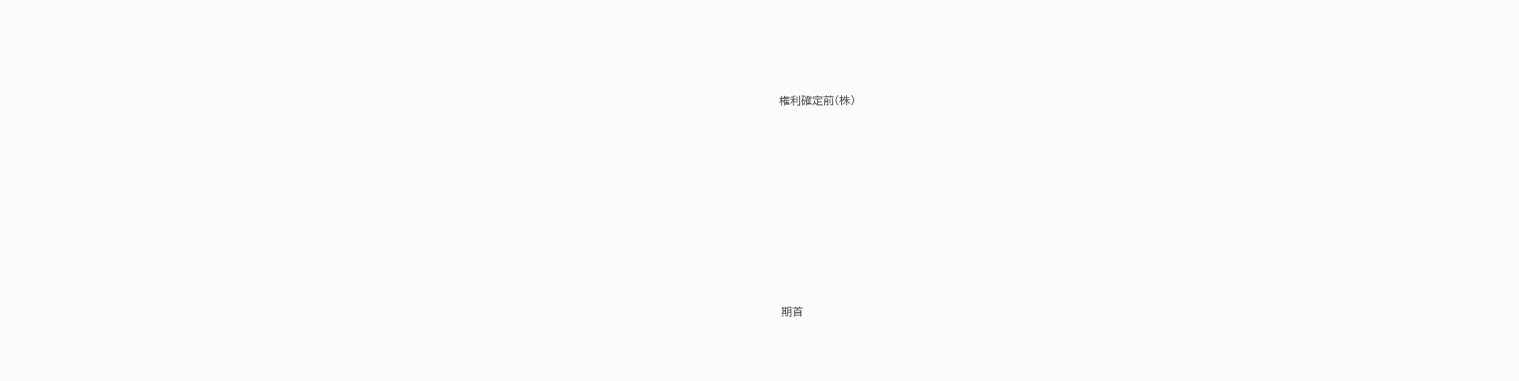権利確定前(株)











期首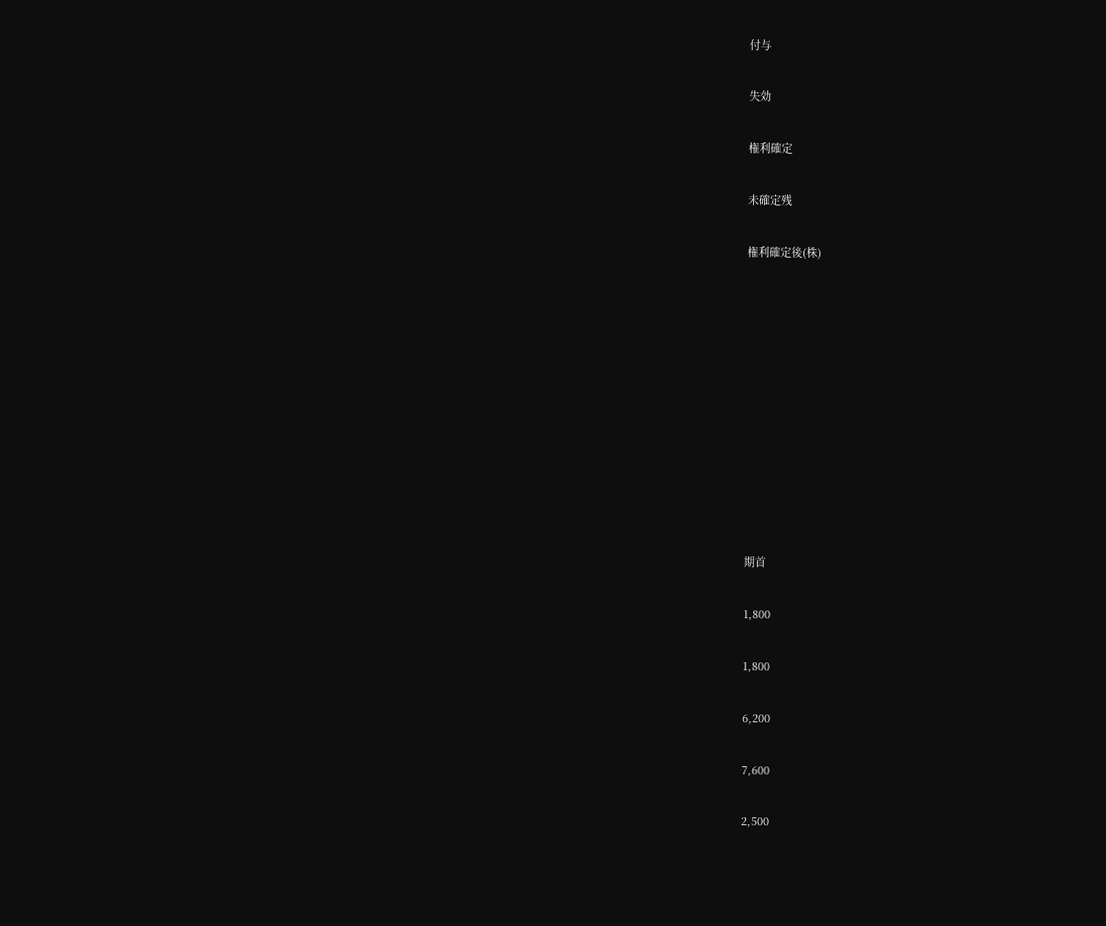付与

失効

権利確定

未確定残

権利確定後(株)











期首

1,800

1,800

6,200

7,600

2,500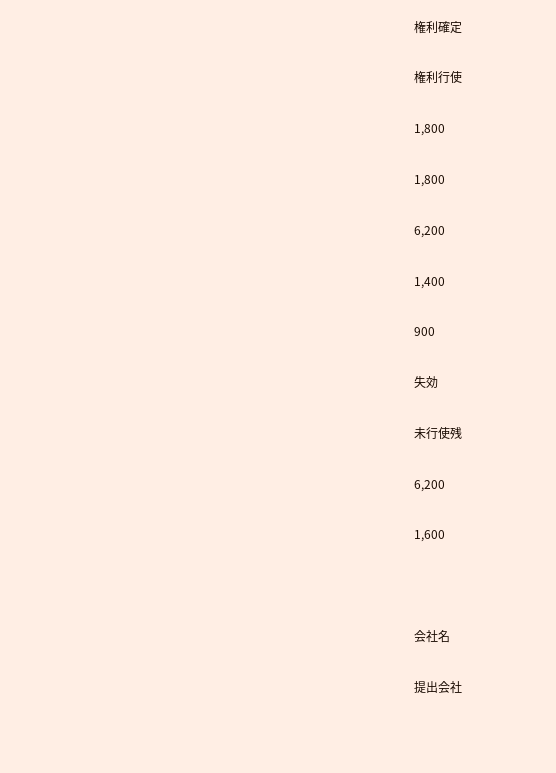権利確定

権利行使

1,800

1,800

6,200

1,400

900

失効

未行使残

6,200

1,600



会社名

提出会社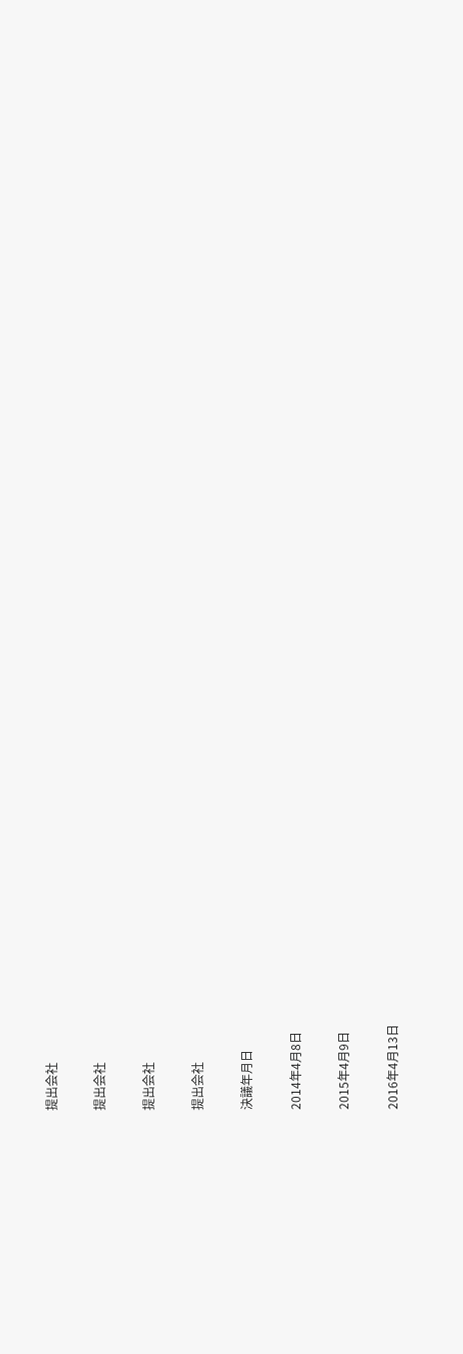提出会社

提出会社

提出会社

提出会社

決議年月日

2014年4月8日

2015年4月9日

2016年4月13日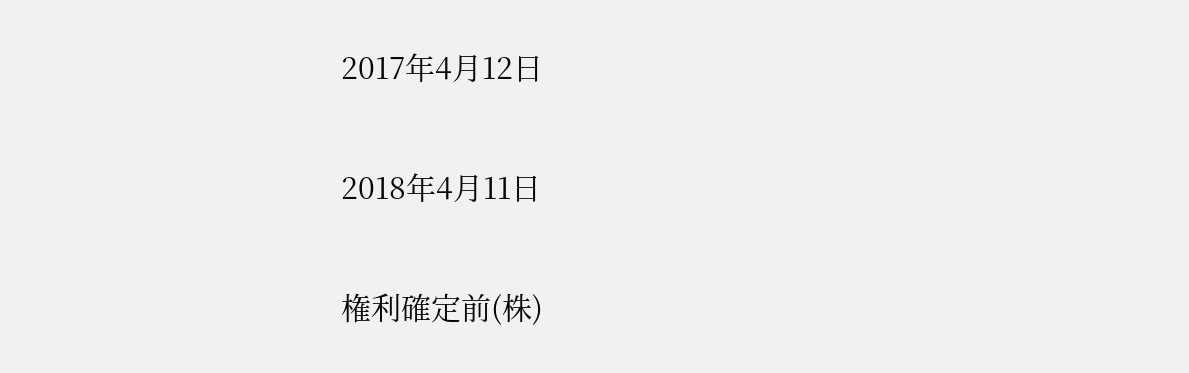2017年4月12日

2018年4月11日

権利確定前(株)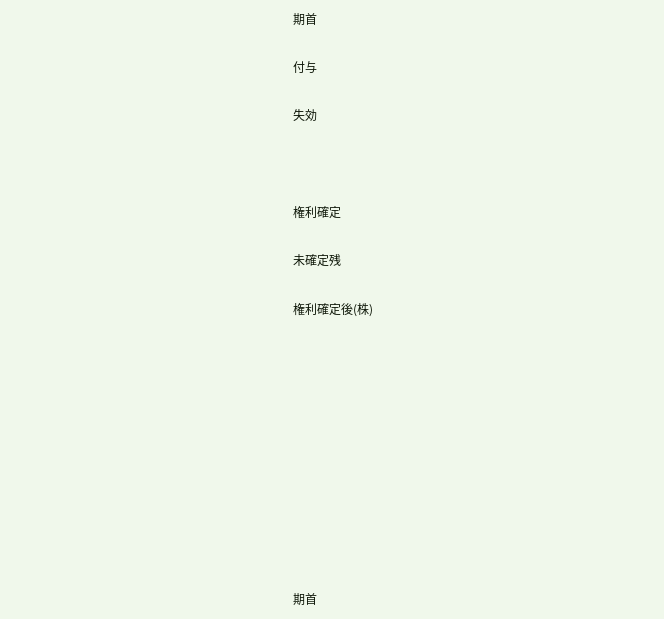期首

付与

失効



権利確定

未確定残

権利確定後(株)











期首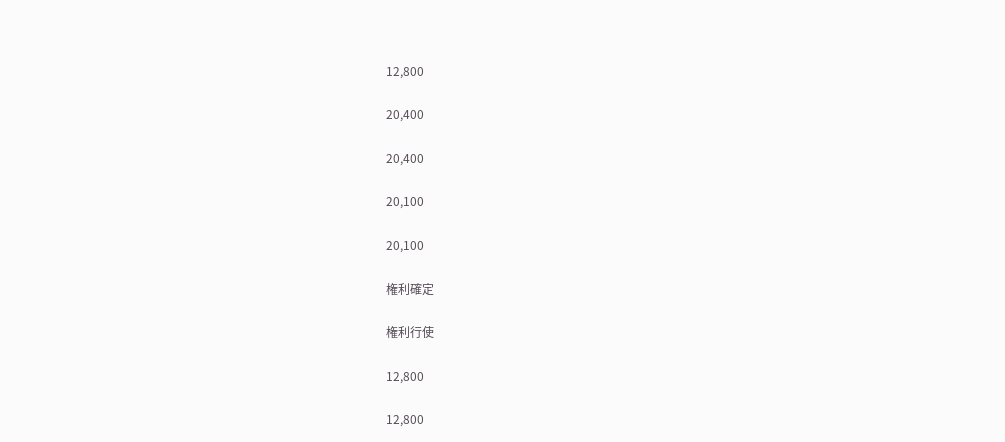12,800

20,400

20,400

20,100

20,100

権利確定

権利行使

12,800

12,800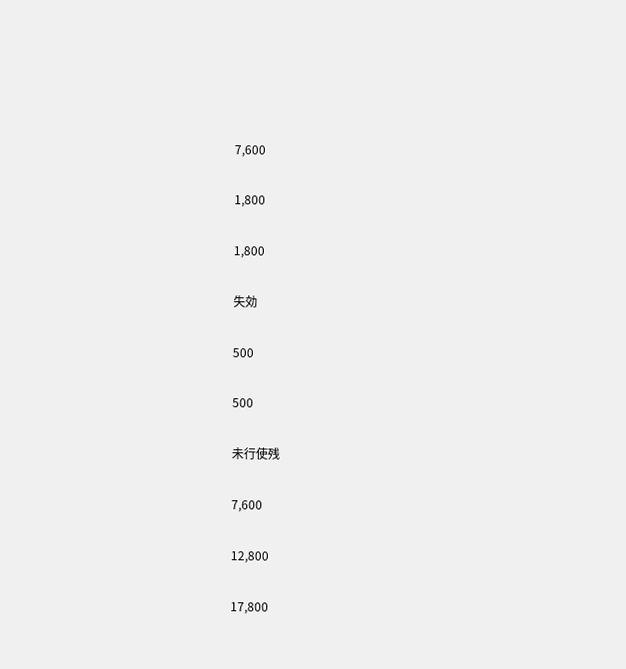7,600

1,800

1,800

失効

500

500

未行使残

7,600

12,800

17,800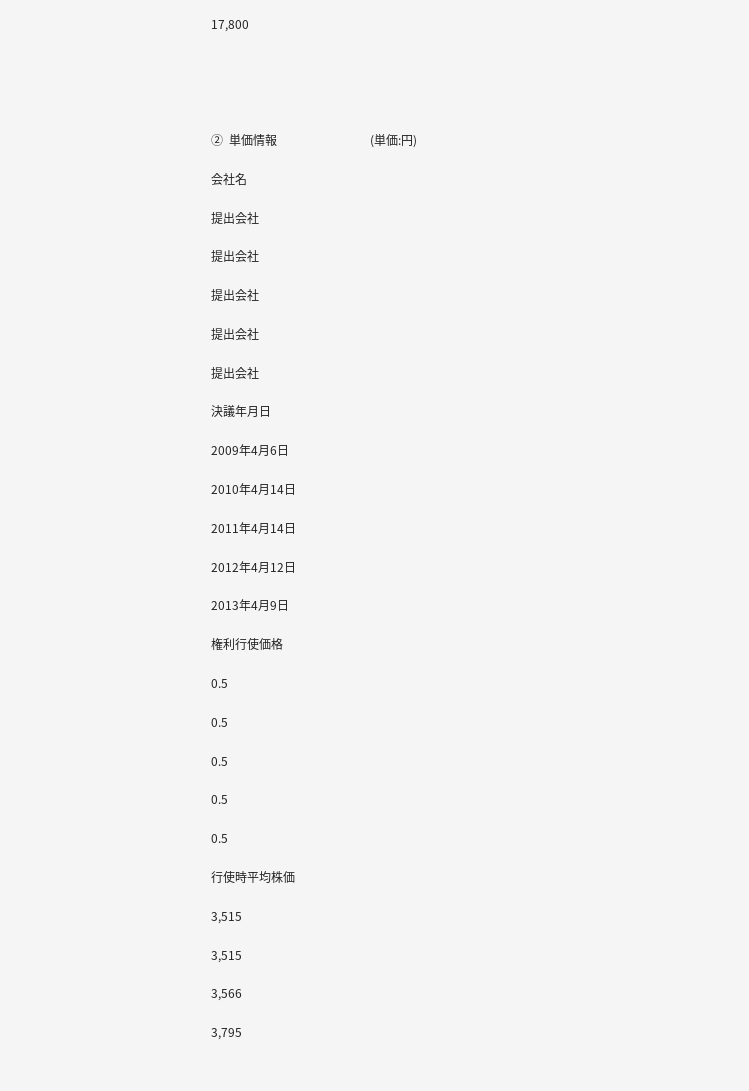17,800





②  単価情報                               (単価:円)

会社名

提出会社

提出会社

提出会社

提出会社

提出会社

決議年月日

2009年4月6日

2010年4月14日

2011年4月14日

2012年4月12日

2013年4月9日

権利行使価格

0.5

0.5

0.5

0.5

0.5

行使時平均株価

3,515

3,515

3,566

3,795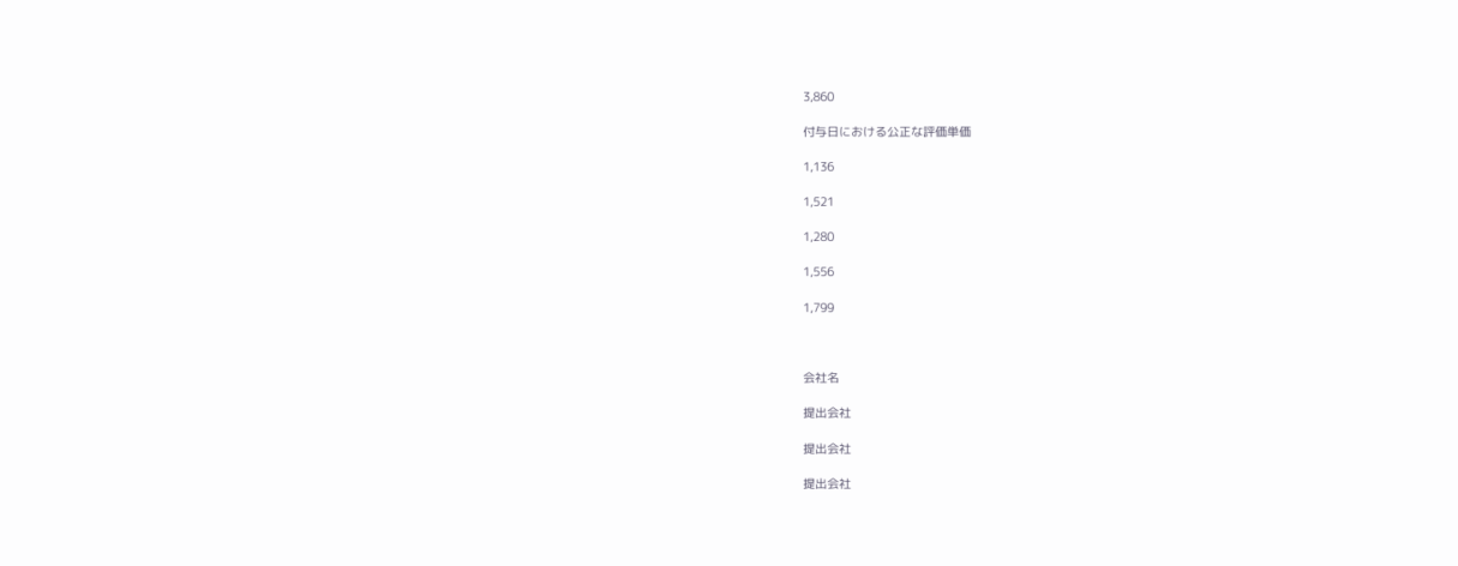3,860

付与日における公正な評価単価

1,136

1,521

1,280

1,556

1,799



会社名

提出会社

提出会社

提出会社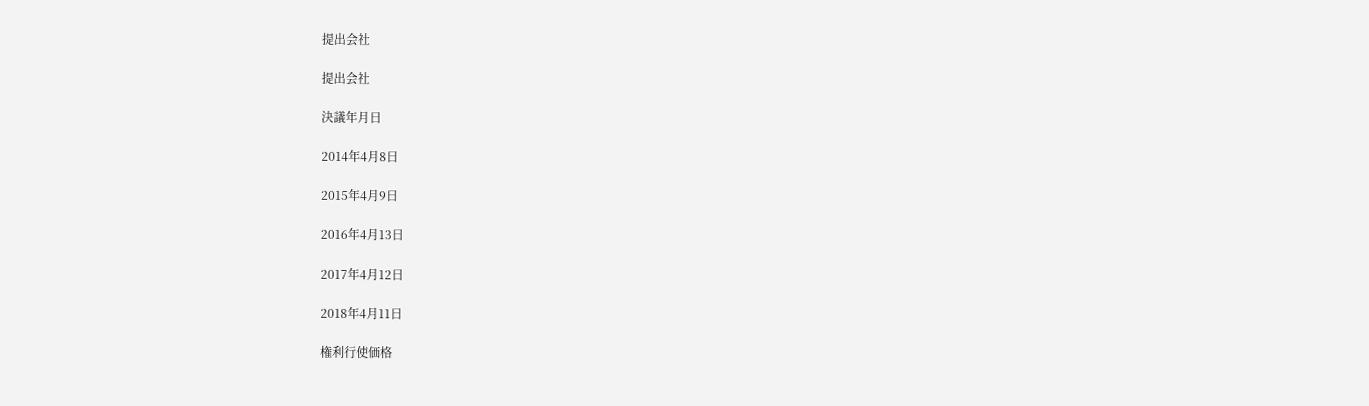提出会社

提出会社

決議年月日

2014年4月8日

2015年4月9日

2016年4月13日

2017年4月12日

2018年4月11日

権利行使価格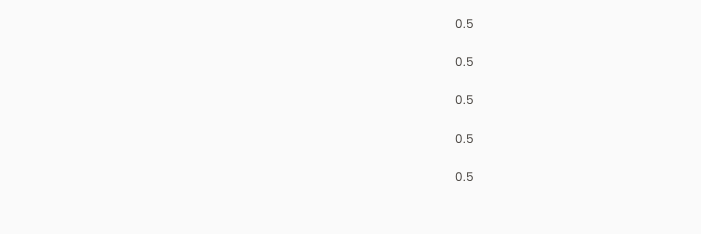0.5

0.5

0.5

0.5

0.5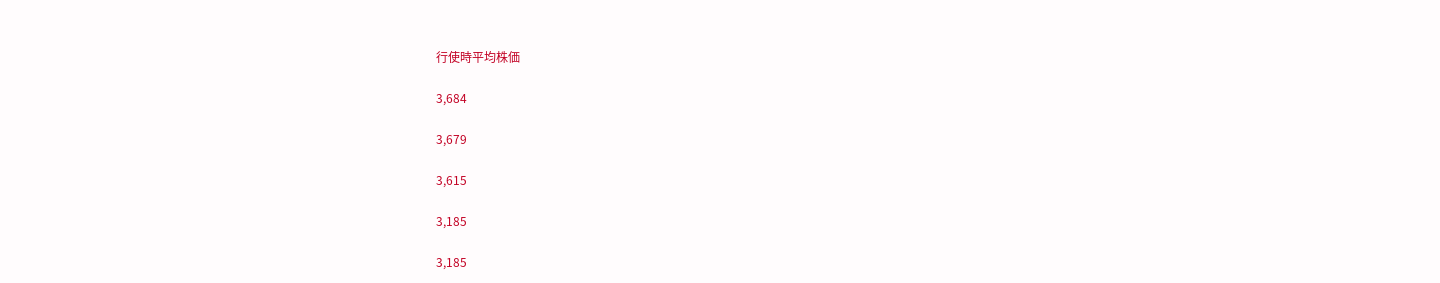行使時平均株価

3,684

3,679

3,615

3,185

3,185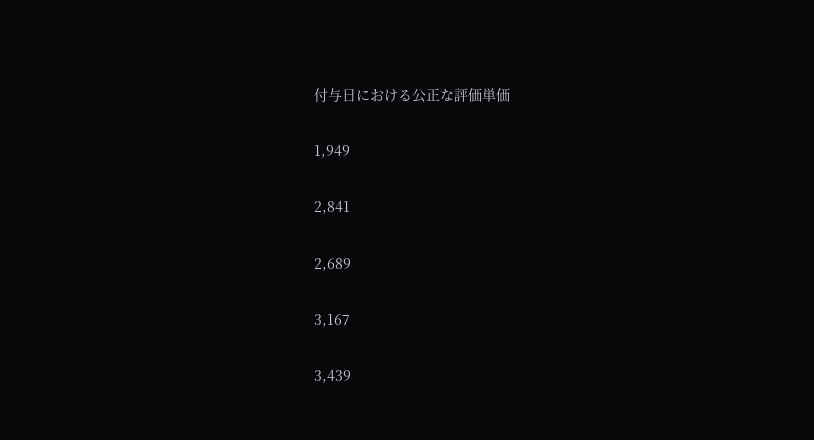付与日における公正な評価単価

1,949

2,841

2,689

3,167

3,439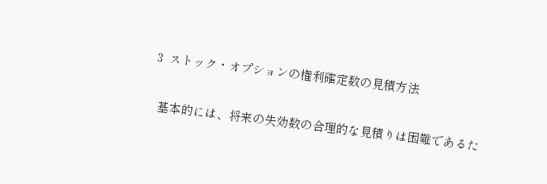3  ストック・オプションの権利確定数の見積方法

  基本的には、将来の失効数の合理的な見積りは困難であるた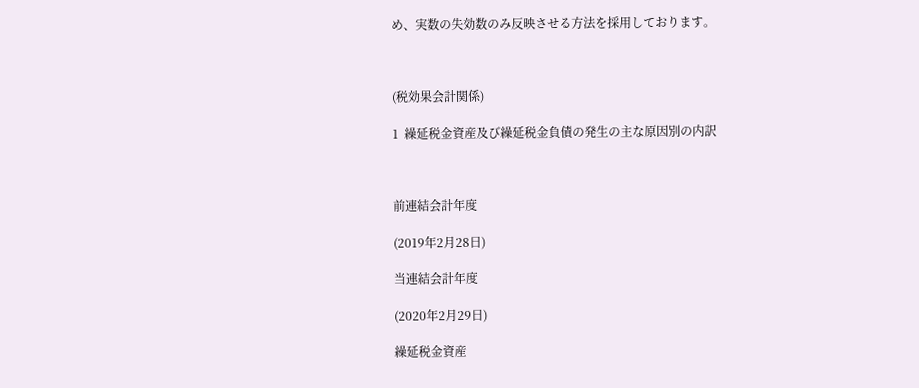め、実数の失効数のみ反映させる方法を採用しております。



(税効果会計関係)

1  繰延税金資産及び繰延税金負債の発生の主な原因別の内訳



前連結会計年度

(2019年2月28日)

当連結会計年度

(2020年2月29日)

繰延税金資産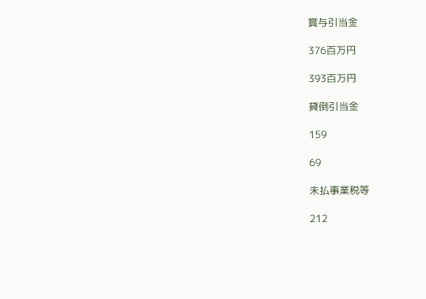賞与引当金

376百万円

393百万円

貸倒引当金

159

69

未払事業税等

212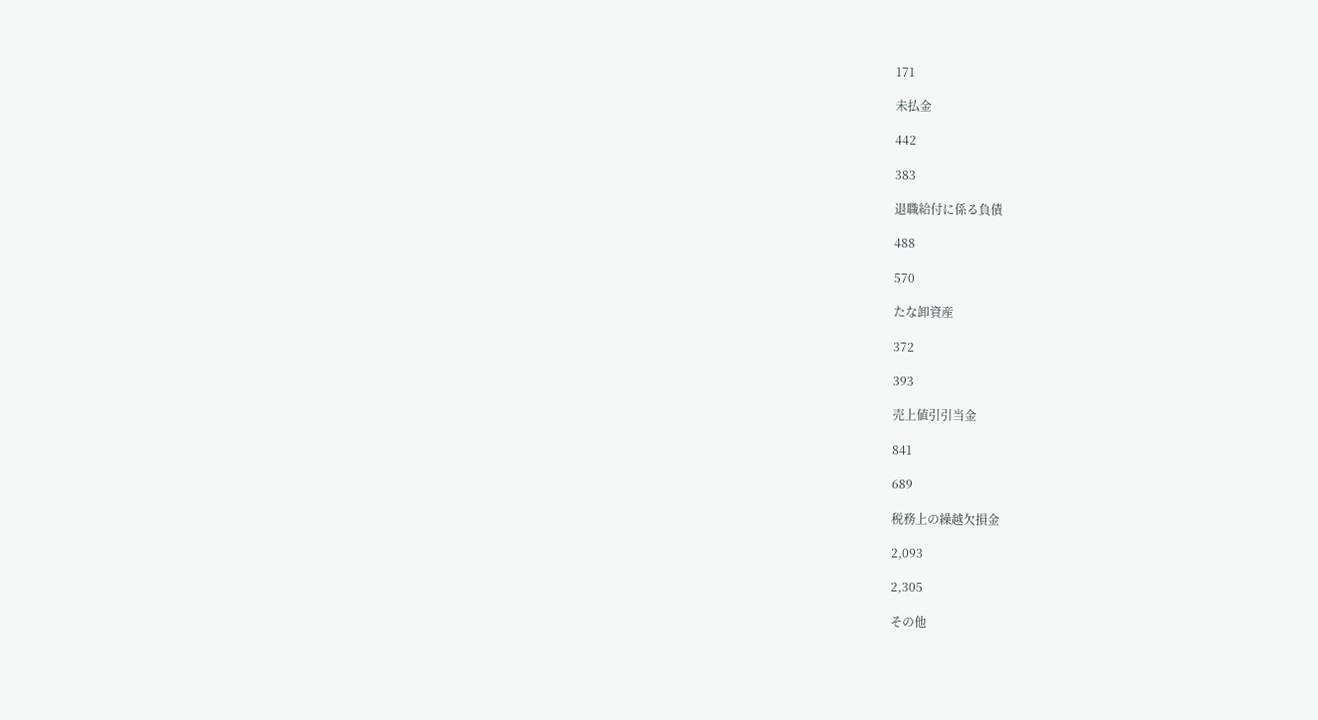171

未払金

442

383

退職給付に係る負債

488

570

たな卸資産

372

393

売上値引引当金

841

689

税務上の繰越欠損金

2,093

2,305

その他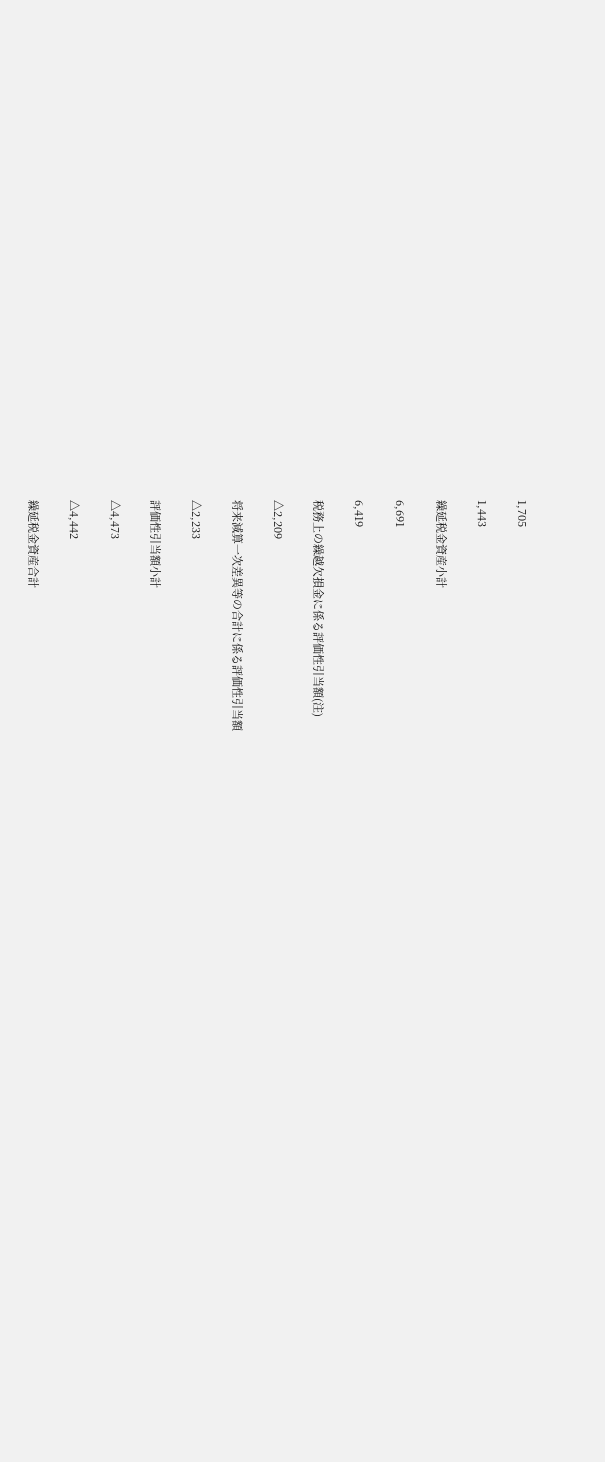1,705

1,443

繰延税金資産小計

6,691

6,419

税務上の繰越欠損金に係る評価性引当額(注)

△2,209

将来減算一次差異等の合計に係る評価性引当額

△2,233

評価性引当額小計

△4,473

△4,442

繰延税金資産合計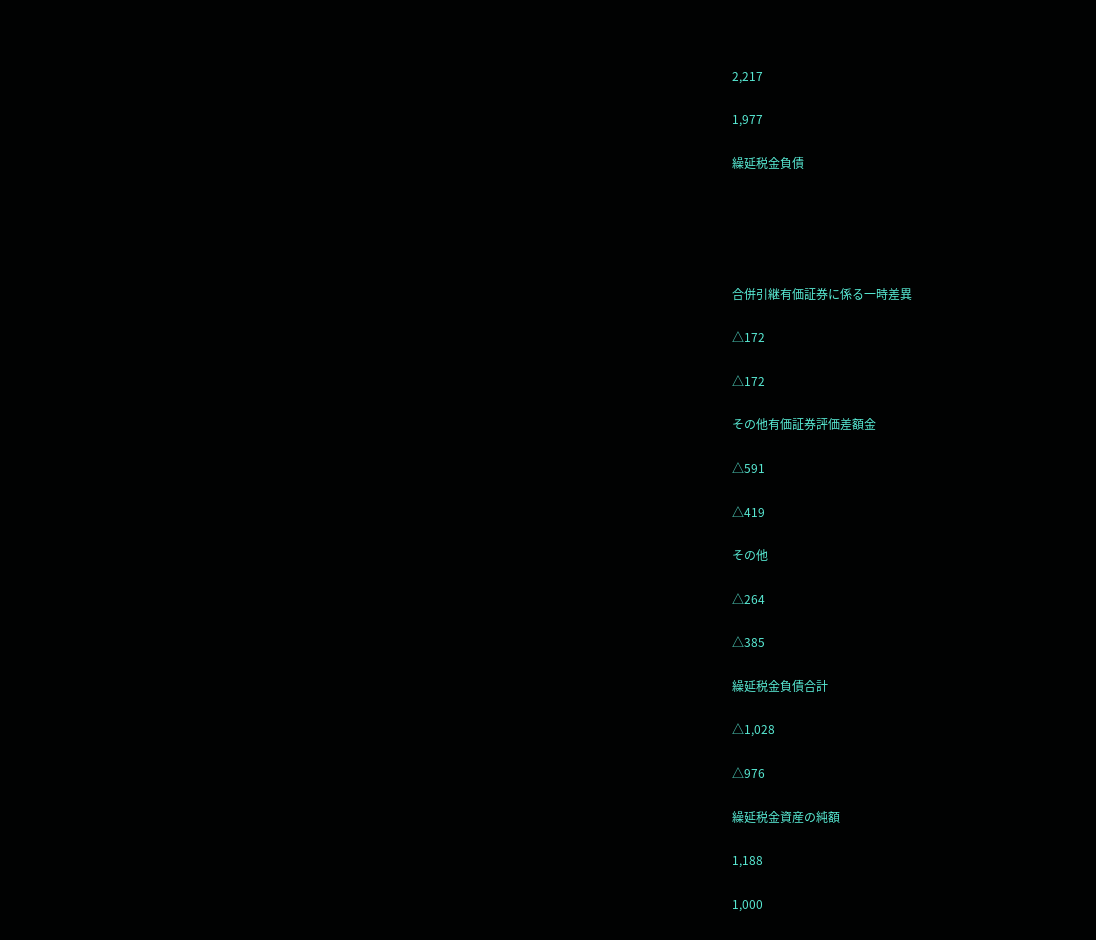2,217

1,977

繰延税金負債





合併引継有価証券に係る一時差異

△172

△172

その他有価証券評価差額金

△591

△419

その他

△264

△385

繰延税金負債合計

△1,028

△976

繰延税金資産の純額

1,188

1,000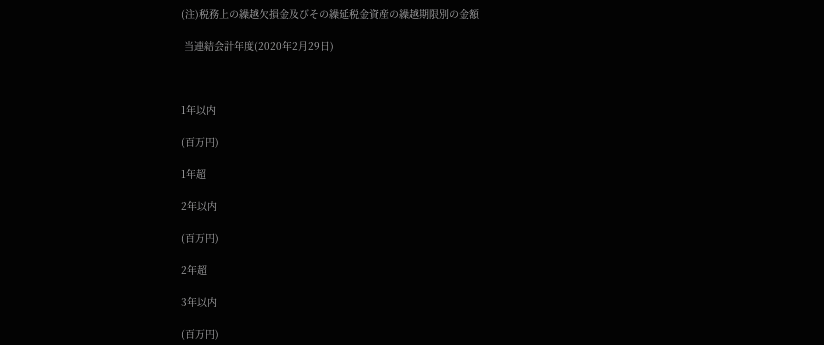(注)税務上の繰越欠損金及びその繰延税金資産の繰越期限別の金額

 当連結会計年度(2020年2月29日)



1年以内

(百万円)

1年超

2年以内

(百万円)

2年超

3年以内

(百万円)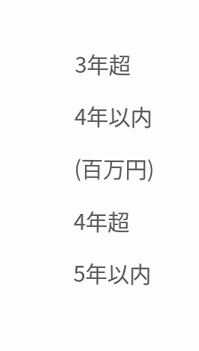3年超

4年以内

(百万円)

4年超

5年以内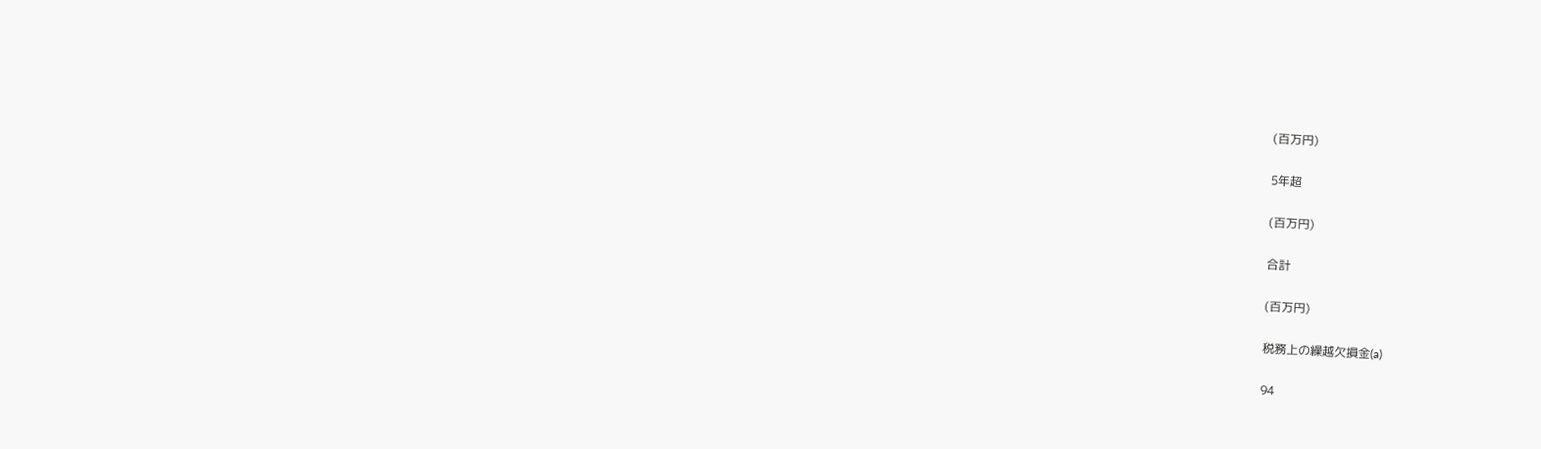(百万円)

5年超

(百万円)

合計

(百万円)

税務上の繰越欠損金(a)

94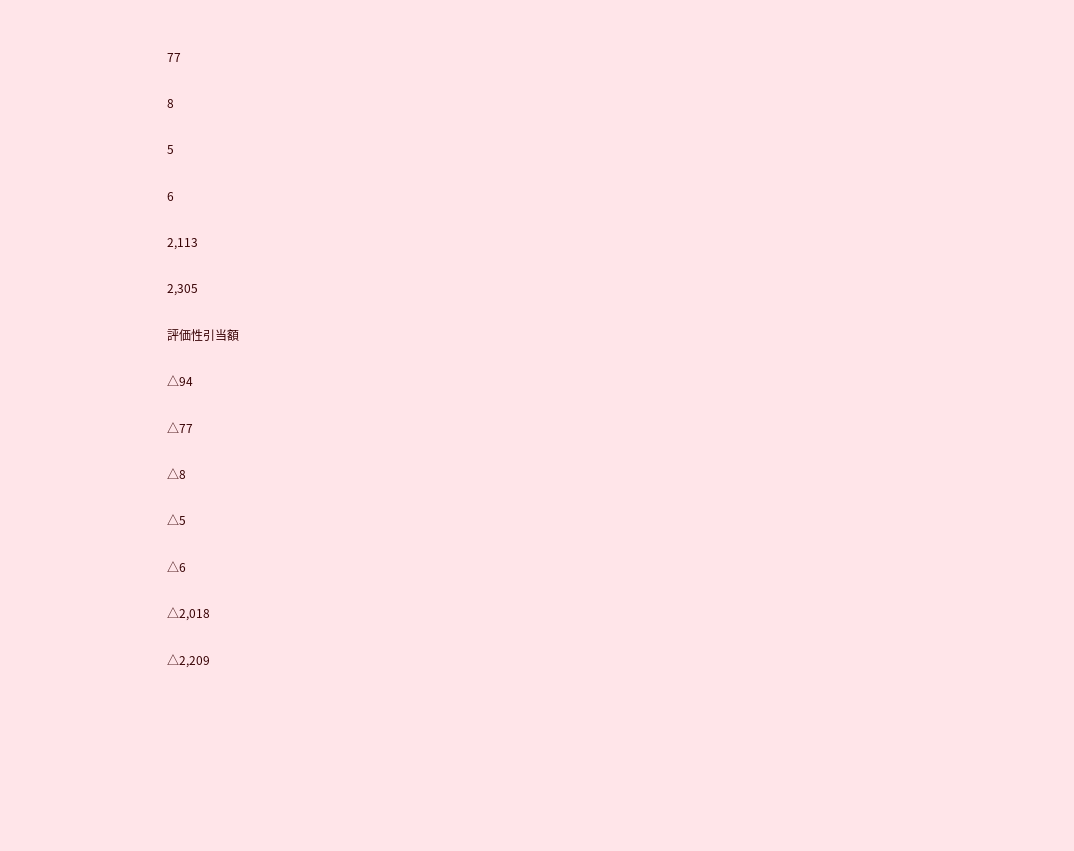77

8

5

6

2,113

2,305

評価性引当額

△94

△77

△8

△5

△6

△2,018

△2,209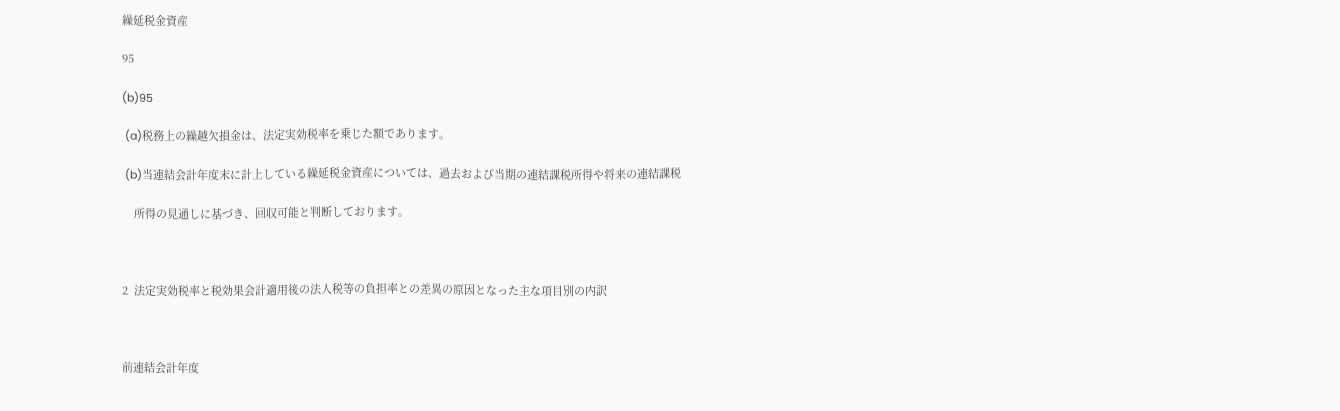繰延税金資産

95

(b)95

 (a)税務上の繰越欠損金は、法定実効税率を乗じた額であります。

 (b)当連結会計年度末に計上している繰延税金資産については、過去および当期の連結課税所得や将来の連結課税

    所得の見通しに基づき、回収可能と判断しております。



2  法定実効税率と税効果会計適用後の法人税等の負担率との差異の原因となった主な項目別の内訳



前連結会計年度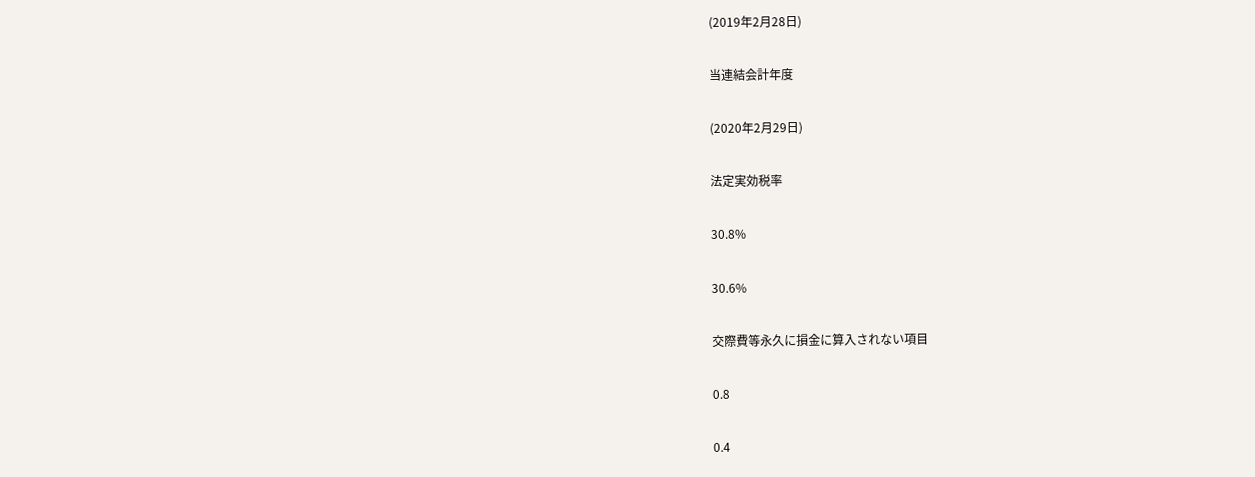(2019年2月28日)

当連結会計年度

(2020年2月29日)

法定実効税率

30.8%

30.6%

交際費等永久に損金に算入されない項目

0.8

0.4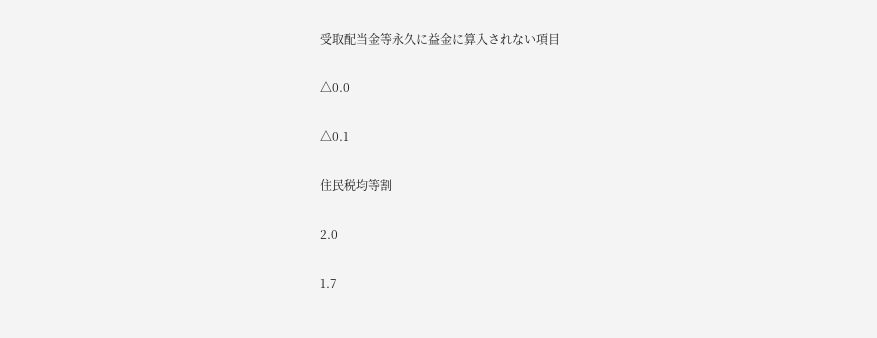受取配当金等永久に益金に算入されない項目

△0.0

△0.1

住民税均等割

2.0

1.7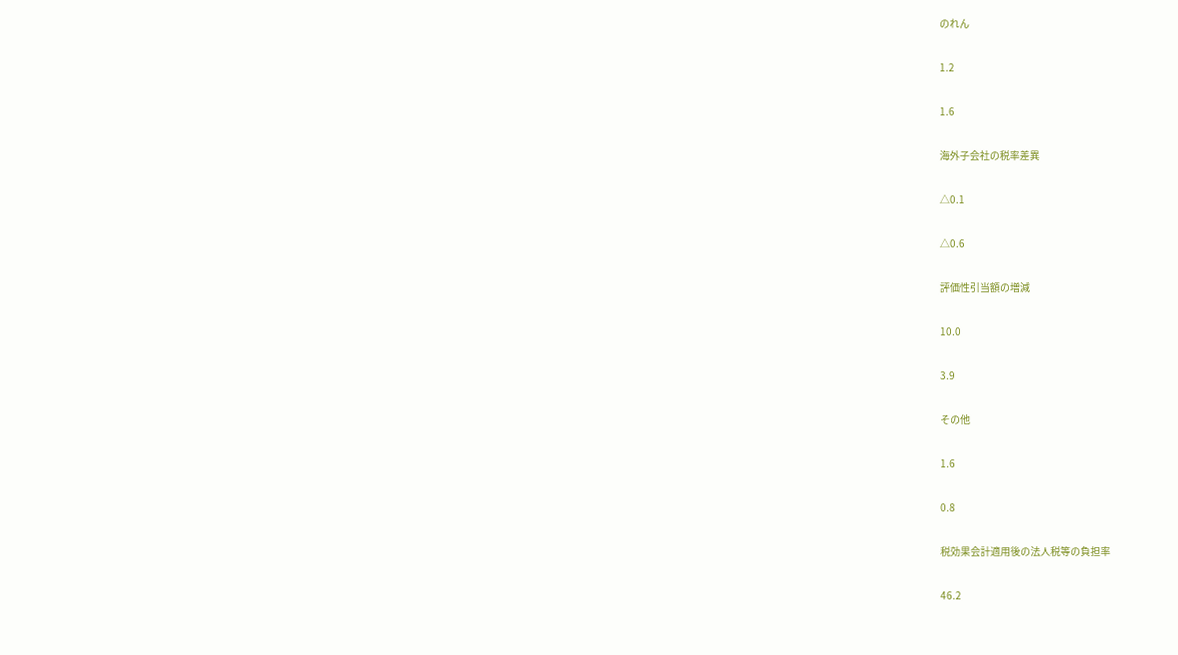のれん

1.2

1.6

海外子会社の税率差異

△0.1

△0.6

評価性引当額の増減

10.0

3.9

その他

1.6

0.8

税効果会計適用後の法人税等の負担率

46.2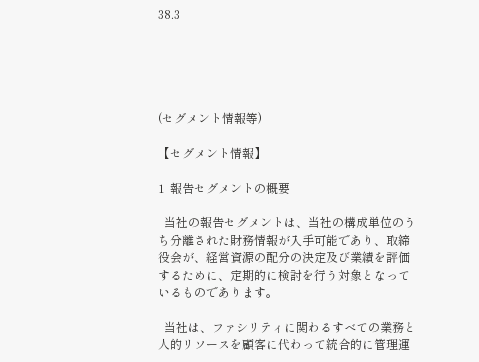38.3





(セグメント情報等)

【セグメント情報】

1  報告セグメントの概要

  当社の報告セグメントは、当社の構成単位のうち分離された財務情報が入手可能であり、取締役会が、経営資源の配分の決定及び業績を評価するために、定期的に検討を行う対象となっているものであります。

  当社は、ファシリティに関わるすべての業務と人的リソースを顧客に代わって統合的に管理運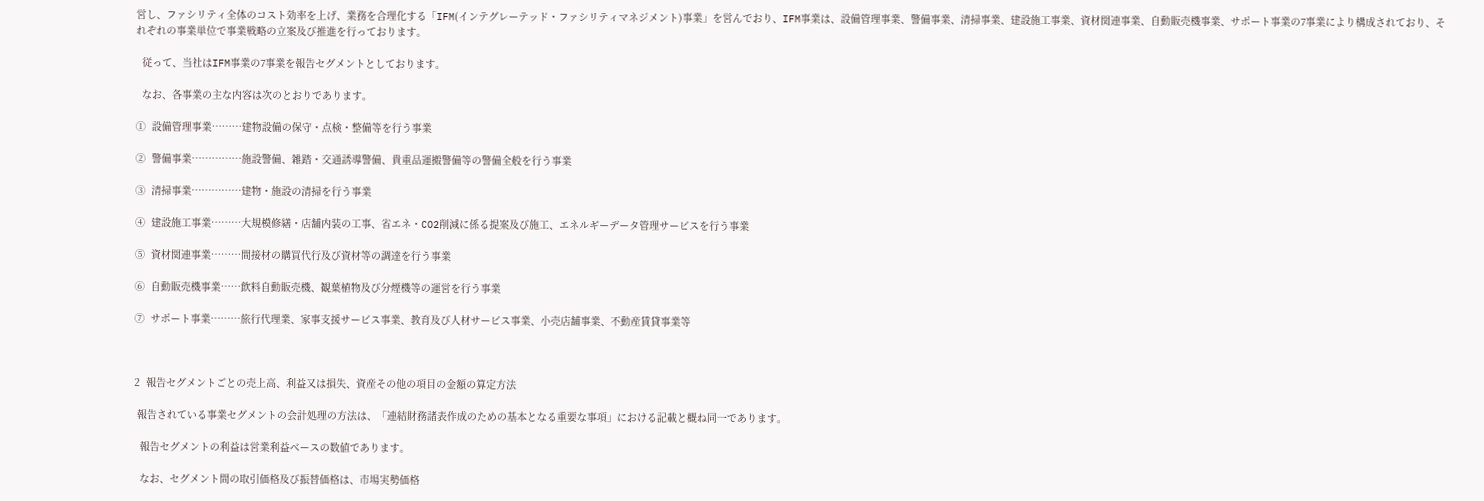営し、ファシリティ全体のコスト効率を上げ、業務を合理化する「IFM(インテグレーテッド・ファシリティマネジメント)事業」を営んでおり、IFM事業は、設備管理事業、警備事業、清掃事業、建設施工事業、資材関連事業、自動販売機事業、サポート事業の7事業により構成されており、それぞれの事業単位で事業戦略の立案及び推進を行っております。

  従って、当社はIFM事業の7事業を報告セグメントとしております。

  なお、各事業の主な内容は次のとおりであります。

①  設備管理事業………建物設備の保守・点検・整備等を行う事業

②  警備事業……………施設警備、雑踏・交通誘導警備、貴重品運搬警備等の警備全般を行う事業

③  清掃事業……………建物・施設の清掃を行う事業

④  建設施工事業………大規模修繕・店舗内装の工事、省エネ・CO2削減に係る提案及び施工、エネルギーデータ管理サービスを行う事業

⑤  資材関連事業………間接材の購買代行及び資材等の調達を行う事業

⑥  自動販売機事業……飲料自動販売機、観葉植物及び分煙機等の運営を行う事業

⑦  サポート事業………旅行代理業、家事支援サービス事業、教育及び人材サービス事業、小売店舗事業、不動産賃貸事業等



2  報告セグメントごとの売上高、利益又は損失、資産その他の項目の金額の算定方法

 報告されている事業セグメントの会計処理の方法は、「連結財務諸表作成のための基本となる重要な事項」における記載と概ね同一であります。

  報告セグメントの利益は営業利益ベースの数値であります。

  なお、セグメント間の取引価格及び振替価格は、市場実勢価格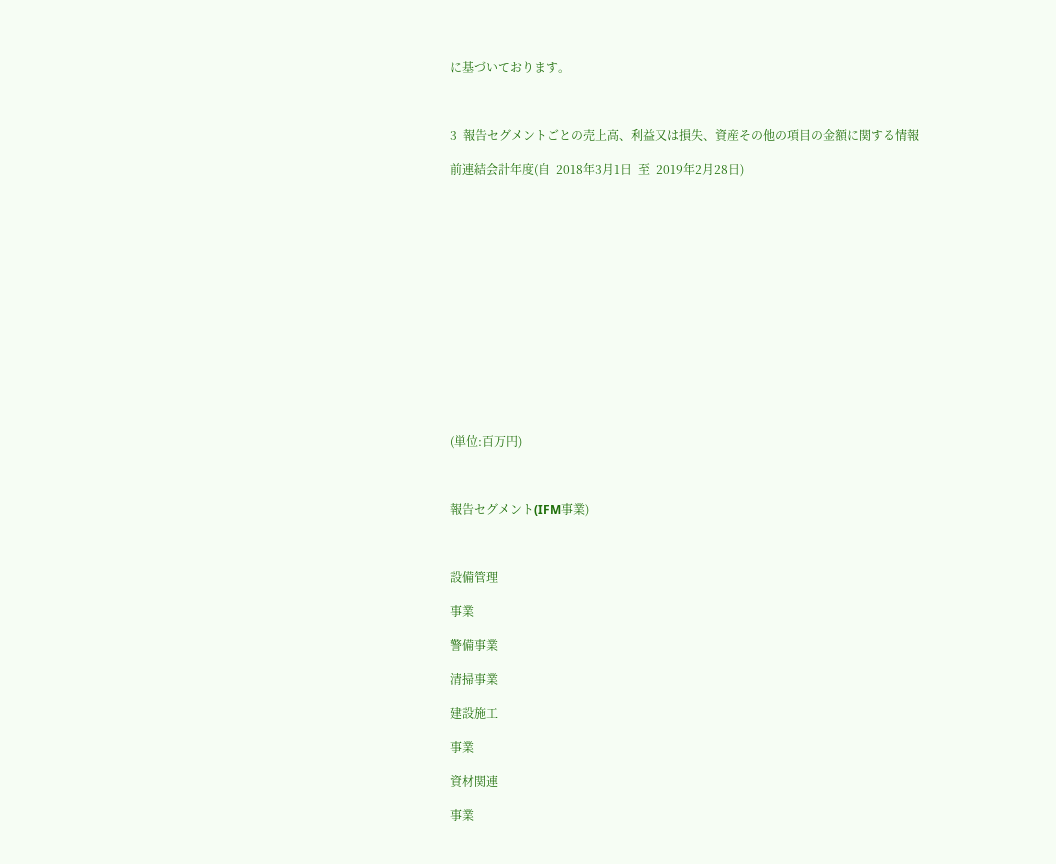に基づいております。



3  報告セグメントごとの売上高、利益又は損失、資産その他の項目の金額に関する情報

前連結会計年度(自  2018年3月1日  至  2019年2月28日)















(単位:百万円)



報告セグメント(IFM事業)



設備管理

事業

警備事業

清掃事業

建設施工

事業

資材関連

事業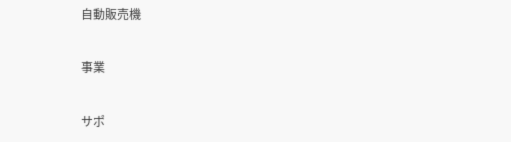自動販売機

事業

サポ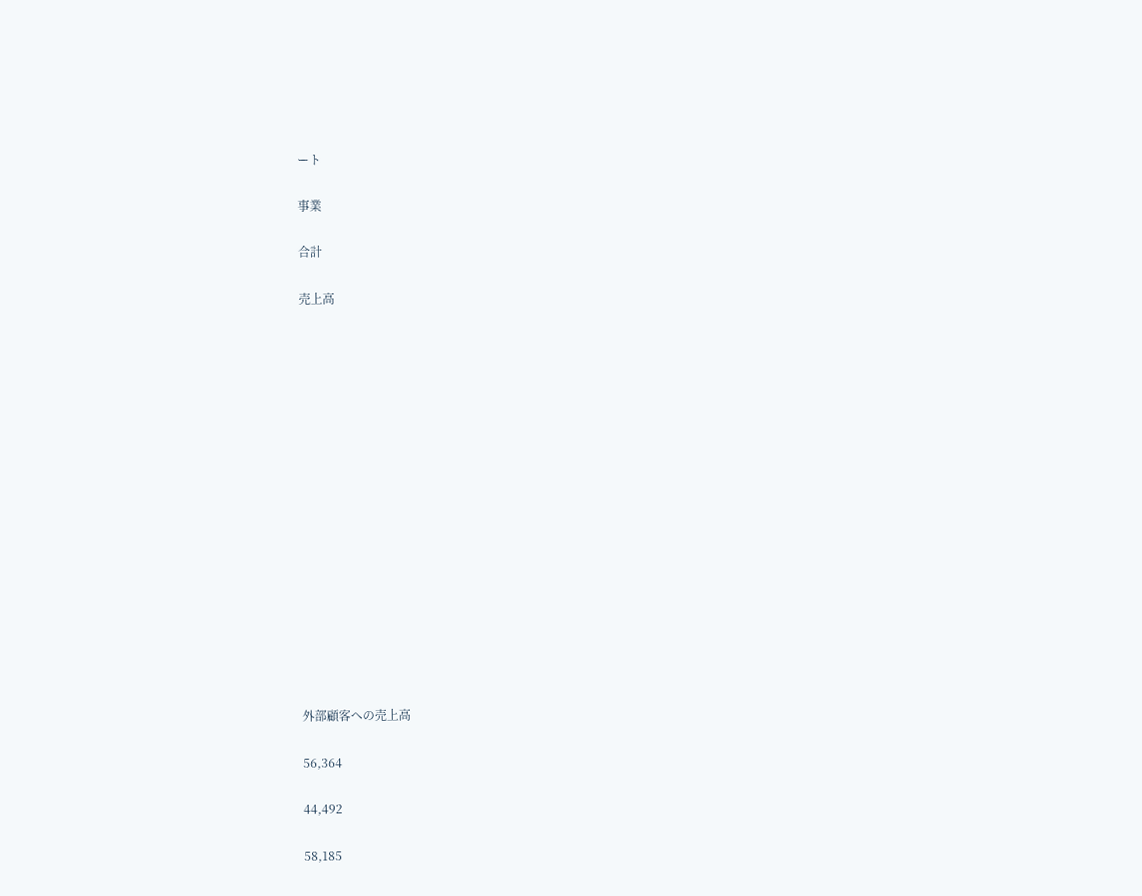ート

事業

合計

売上高

















外部顧客への売上高

56,364

44,492

58,185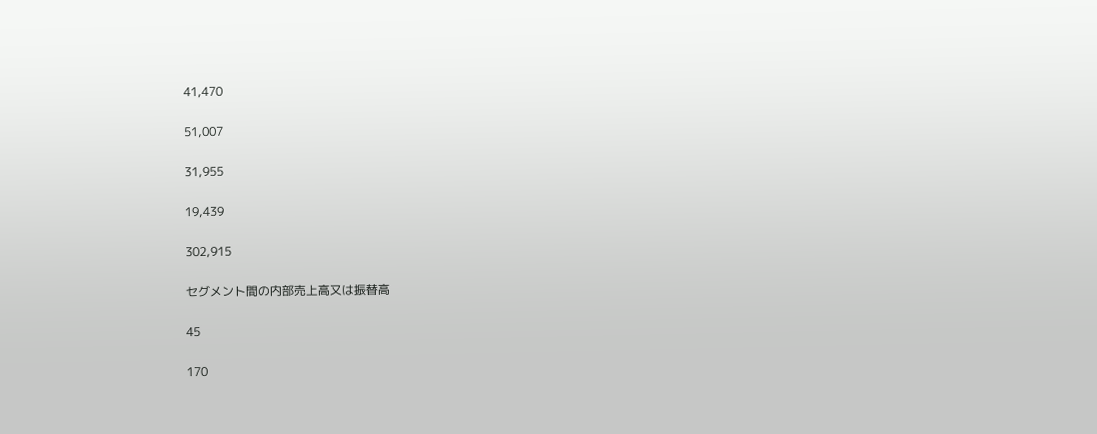41,470

51,007

31,955

19,439

302,915

セグメント間の内部売上高又は振替高

45

170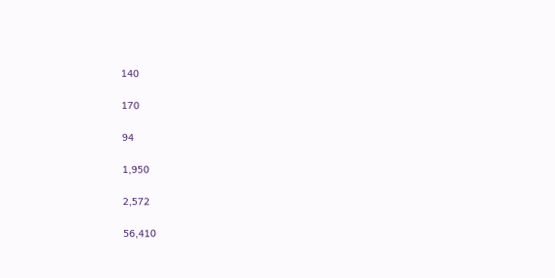140

170

94

1,950

2,572

56,410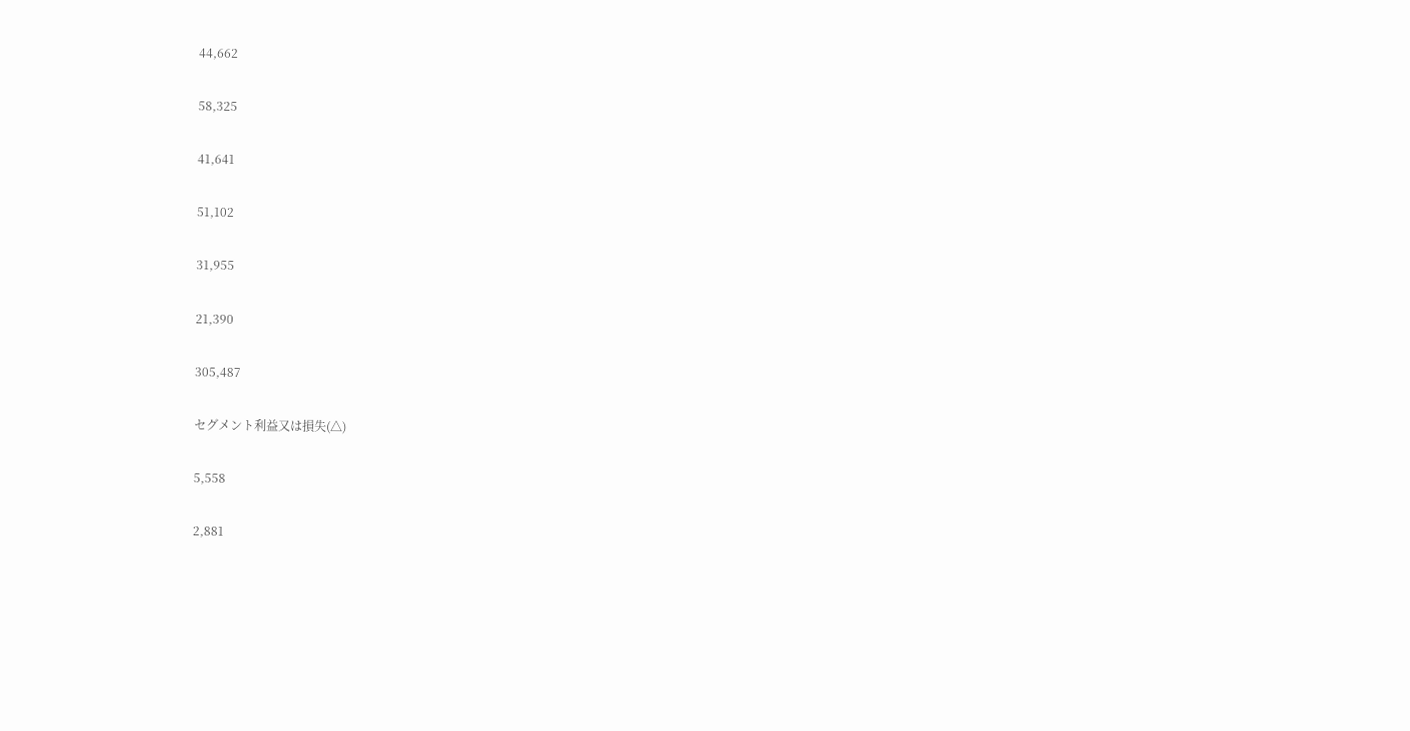44,662

58,325

41,641

51,102

31,955

21,390

305,487

セグメント利益又は損失(△)

5,558

2,881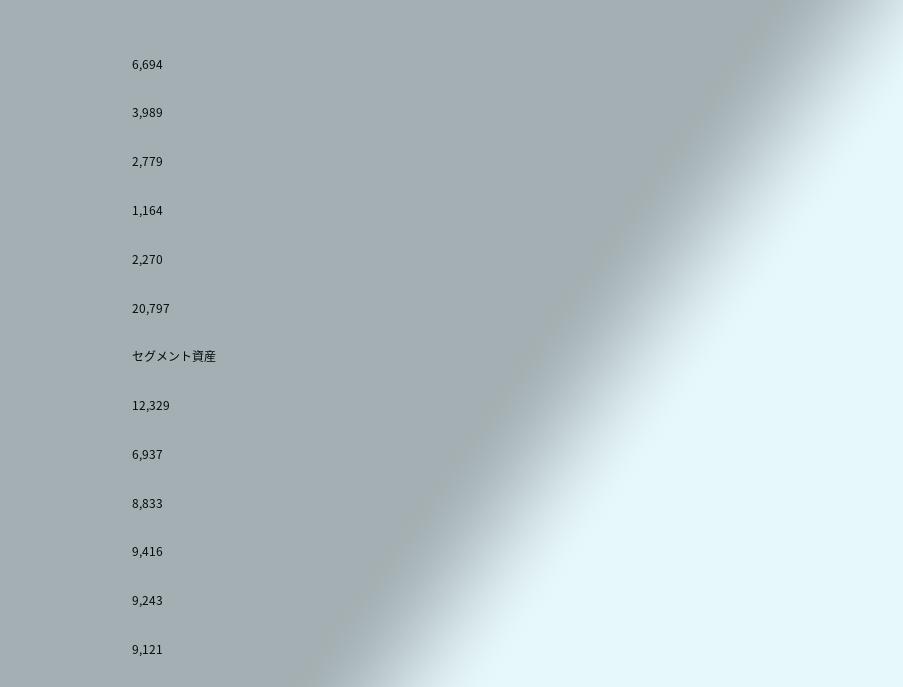6,694

3,989

2,779

1,164

2,270

20,797

セグメント資産

12,329

6,937

8,833

9,416

9,243

9,121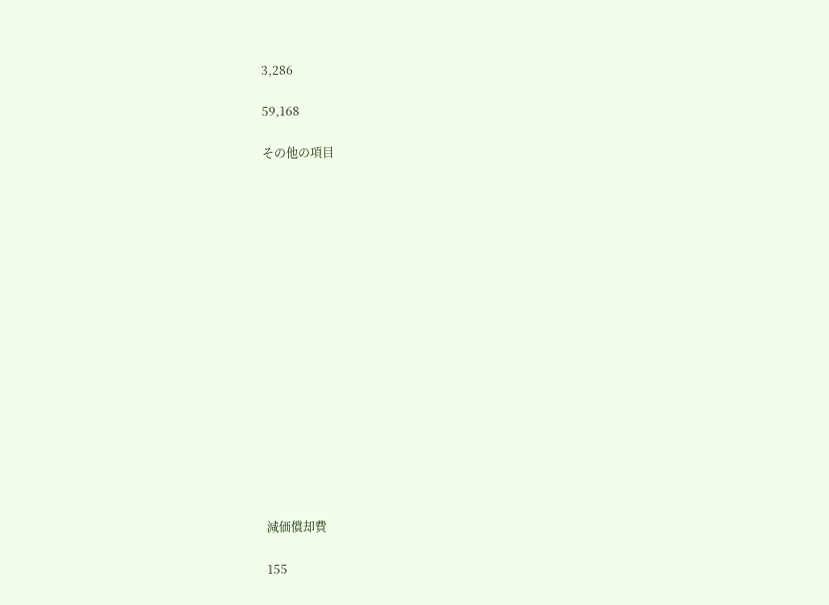3,286

59,168

その他の項目

















減価償却費

155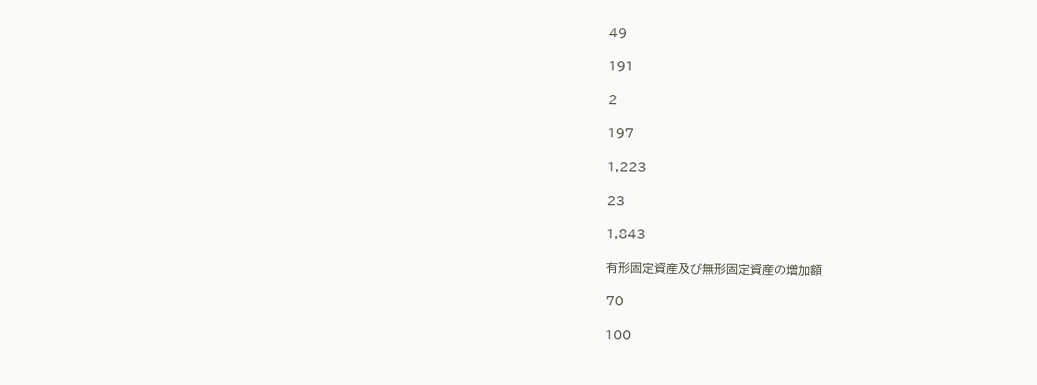49

191

2

197

1,223

23

1,843

有形固定資産及び無形固定資産の増加額

70

100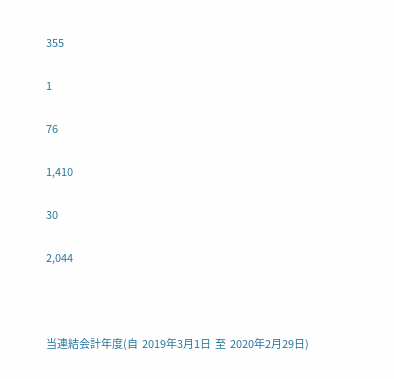355

1

76

1,410

30

2,044



当連結会計年度(自  2019年3月1日  至  2020年2月29日)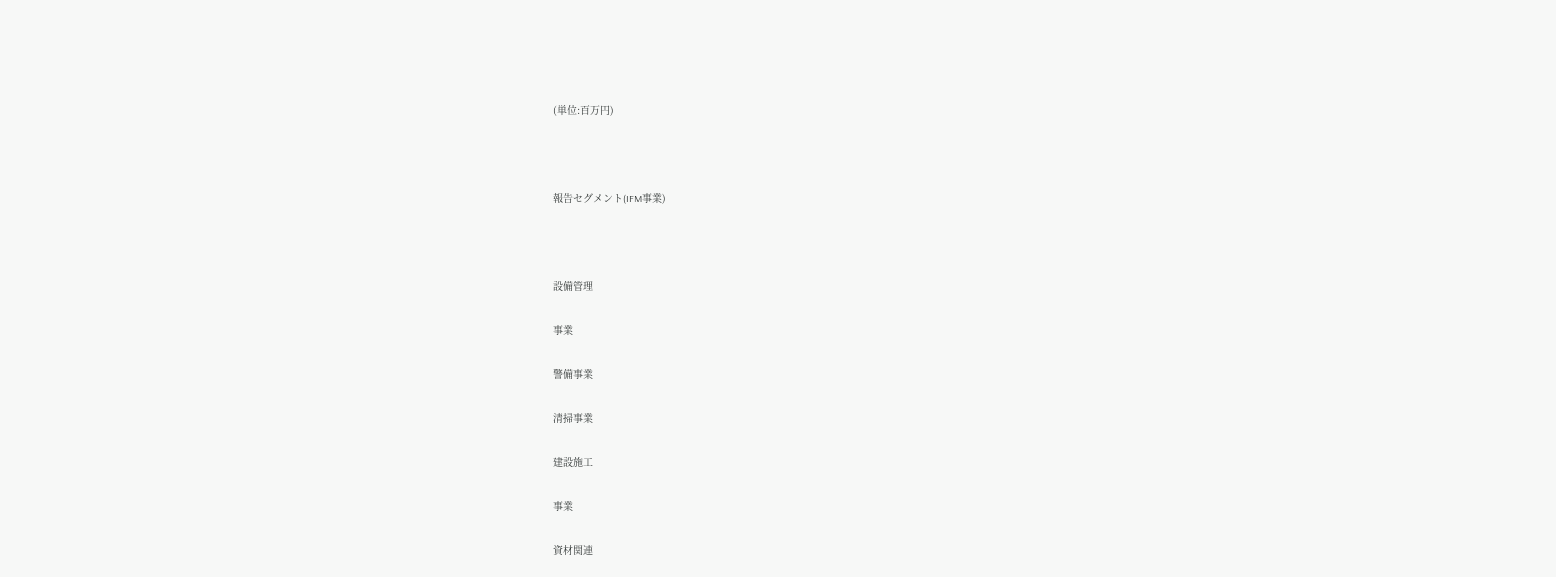(単位:百万円)



報告セグメント(IFM事業)



設備管理

事業

警備事業

清掃事業

建設施工

事業

資材関連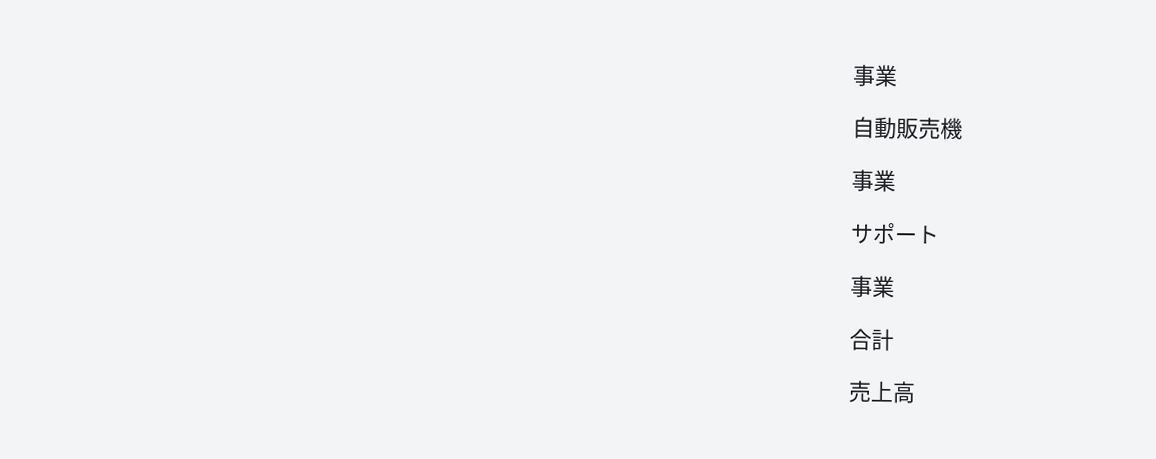事業

自動販売機

事業

サポート

事業

合計

売上高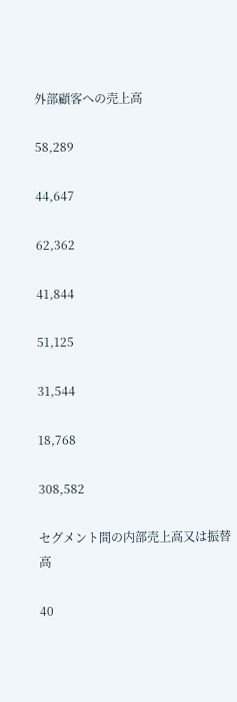外部顧客への売上高

58,289

44,647

62,362

41,844

51,125

31,544

18,768

308,582

セグメント間の内部売上高又は振替高

40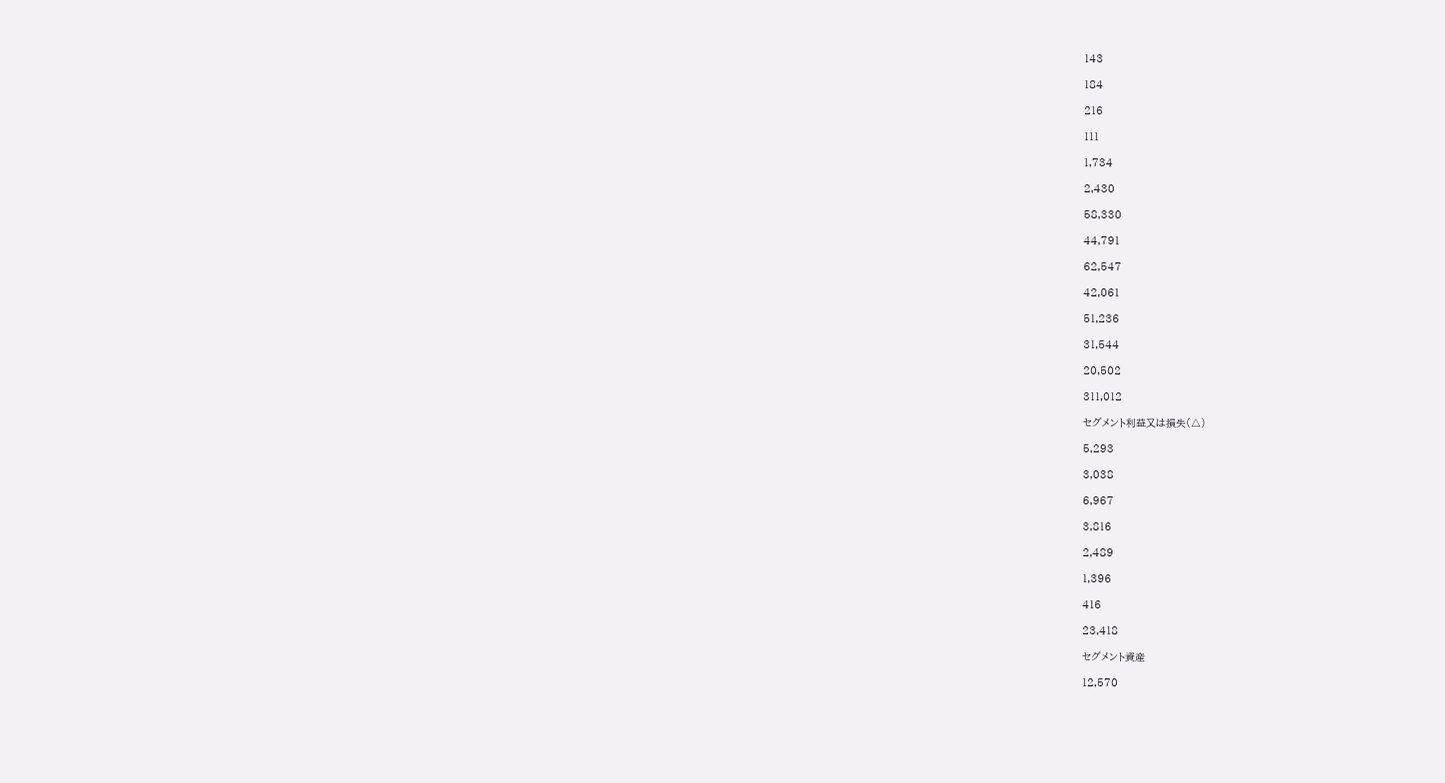143

184

216

111

1,734

2,430

58,330

44,791

62,547

42,061

51,236

31,544

20,502

311,012

セグメント利益又は損失(△)

5,293

3,038

6,967

3,816

2,489

1,396

416

23,418

セグメント資産

12,570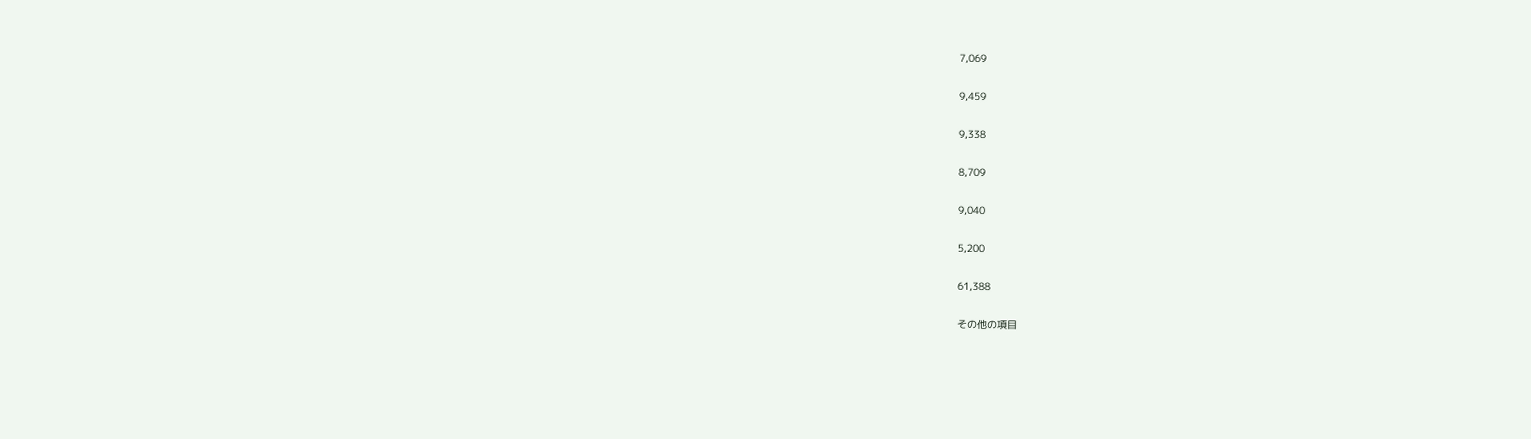7,069

9,459

9,338

8,709

9,040

5,200

61,388

その他の項目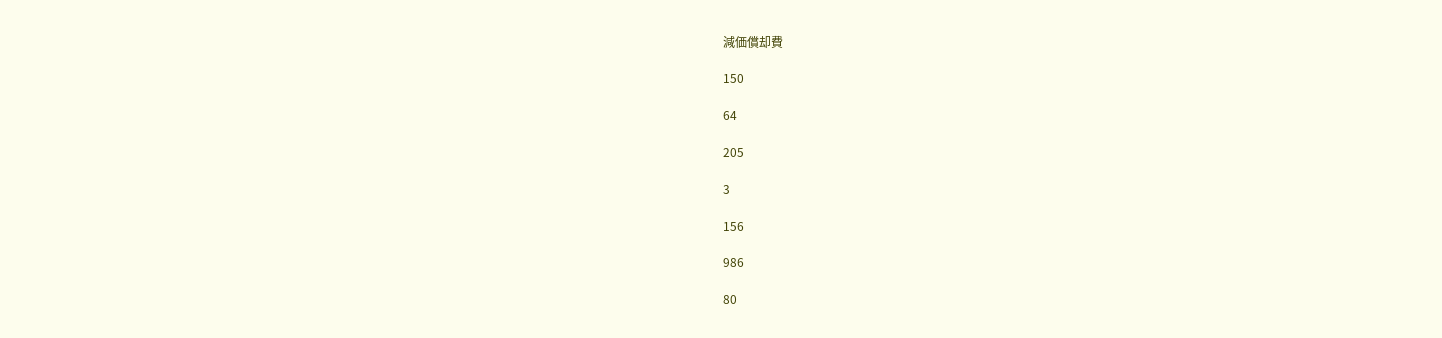減価償却費

150

64

205

3

156

986

80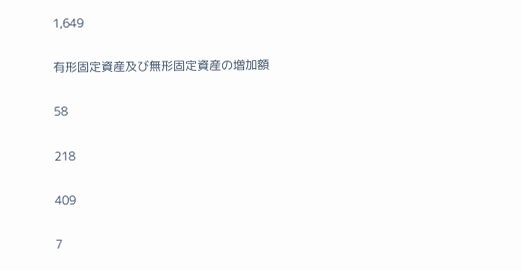1,649

有形固定資産及び無形固定資産の増加額

58

218

409

7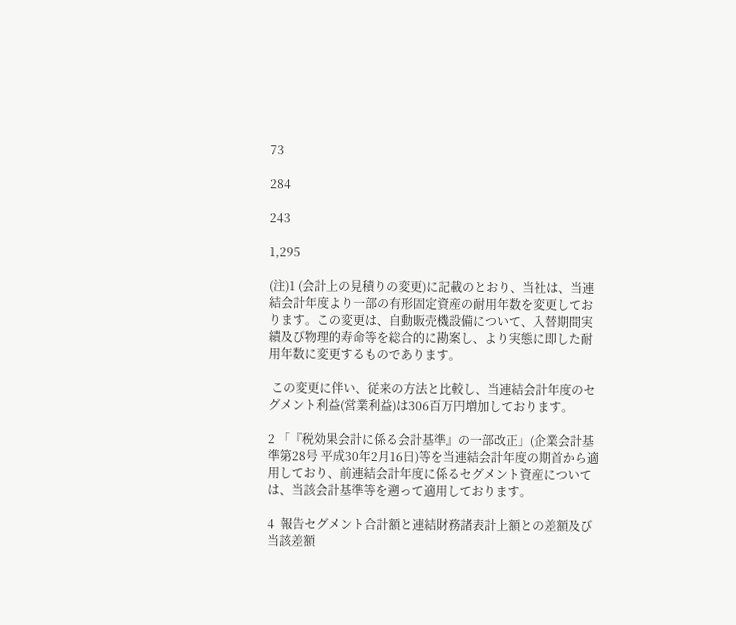73

284

243

1,295

(注)1 (会計上の見積りの変更)に記載のとおり、当社は、当連結会計年度より一部の有形固定資産の耐用年数を変更しております。この変更は、自動販売機設備について、入替期間実績及び物理的寿命等を総合的に勘案し、より実態に即した耐用年数に変更するものであります。

 この変更に伴い、従来の方法と比較し、当連結会計年度のセグメント利益(営業利益)は306百万円増加しております。

2 「『税効果会計に係る会計基準』の一部改正」(企業会計基準第28号 平成30年2月16日)等を当連結会計年度の期首から適用しており、前連結会計年度に係るセグメント資産については、当該会計基準等を遡って適用しております。

4  報告セグメント合計額と連結財務諸表計上額との差額及び当該差額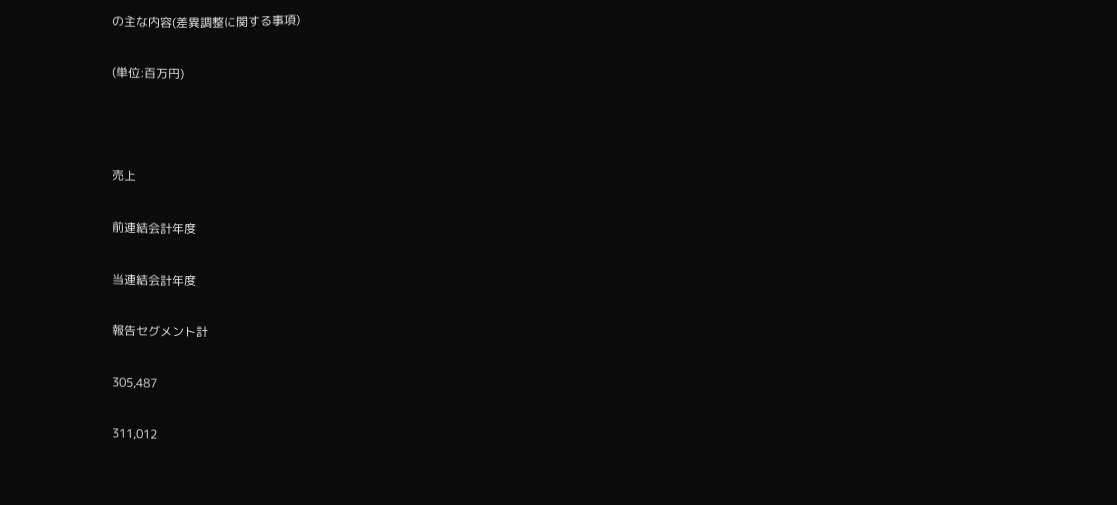の主な内容(差異調整に関する事項)

(単位:百万円)



売上

前連結会計年度

当連結会計年度

報告セグメント計

305,487

311,012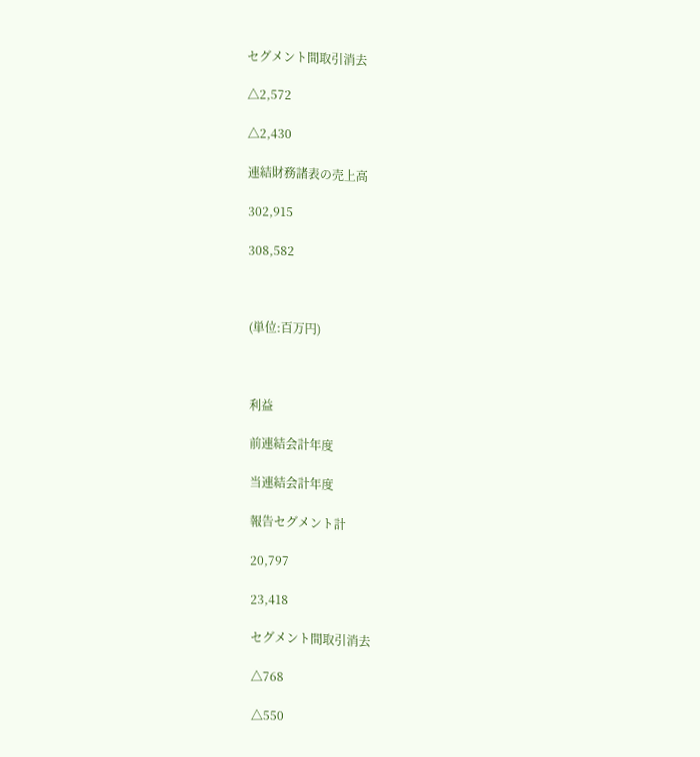セグメント間取引消去

△2,572

△2,430

連結財務諸表の売上高

302,915

308,582



(単位:百万円)



利益

前連結会計年度

当連結会計年度

報告セグメント計

20,797

23,418

セグメント間取引消去

△768

△550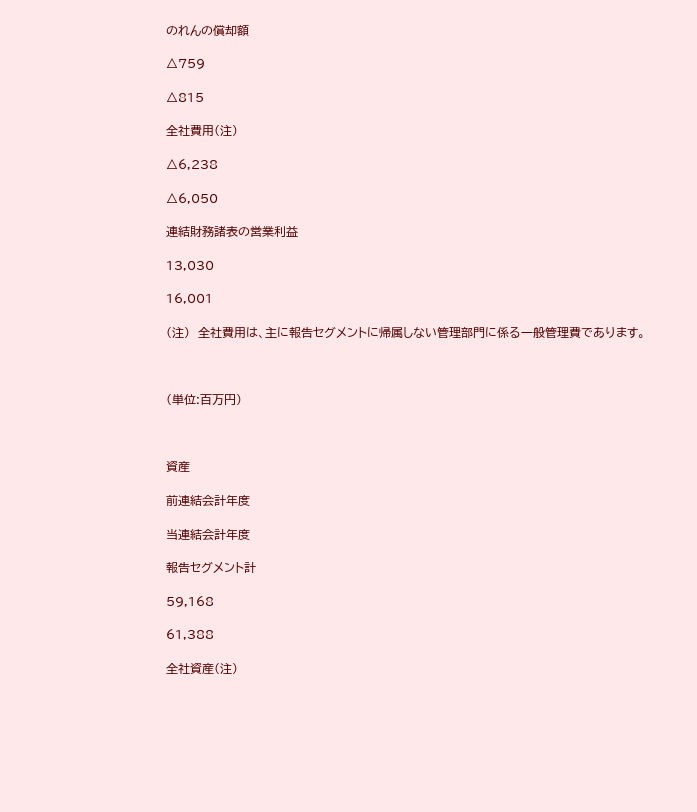のれんの償却額

△759

△815

全社費用(注)

△6,238

△6,050

連結財務諸表の営業利益

13,030

16,001

(注)  全社費用は、主に報告セグメントに帰属しない管理部門に係る一般管理費であります。



(単位:百万円)



資産

前連結会計年度

当連結会計年度

報告セグメント計

59,168

61,388

全社資産(注)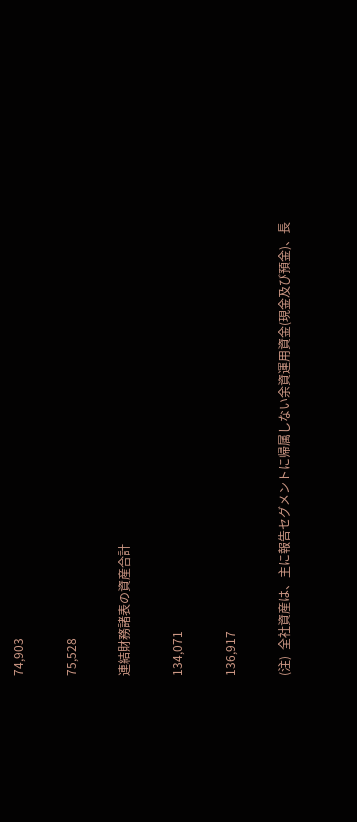74,903

75,528

連結財務諸表の資産合計

134,071

136,917

(注)  全社資産は、主に報告セグメントに帰属しない余資運用資金(現金及び預金)、長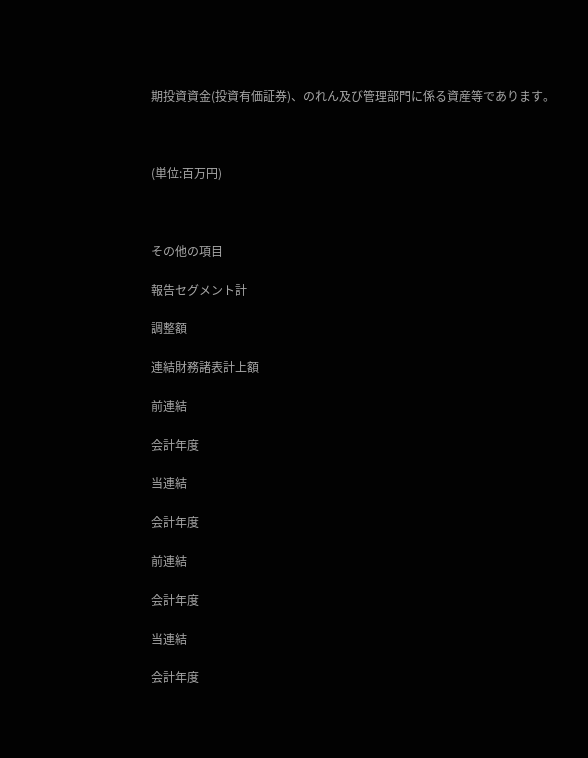期投資資金(投資有価証券)、のれん及び管理部門に係る資産等であります。



(単位:百万円)



その他の項目

報告セグメント計

調整額

連結財務諸表計上額

前連結

会計年度

当連結

会計年度

前連結

会計年度

当連結

会計年度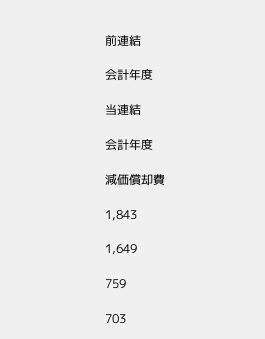前連結

会計年度

当連結

会計年度

減価償却費

1,843

1,649

759

703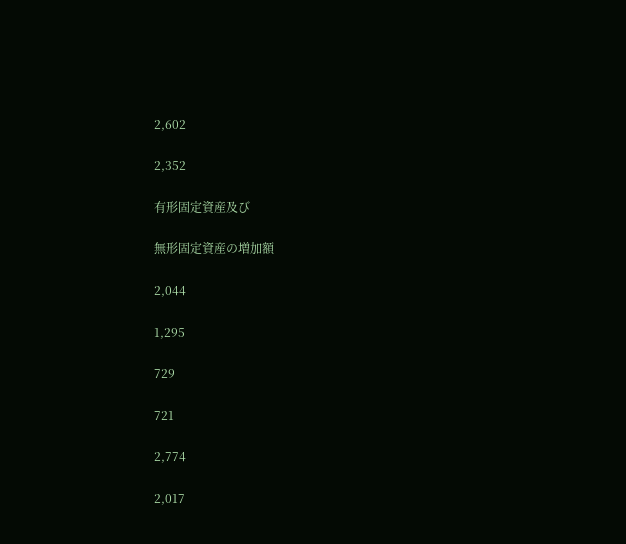2,602

2,352

有形固定資産及び

無形固定資産の増加額

2,044

1,295

729

721

2,774

2,017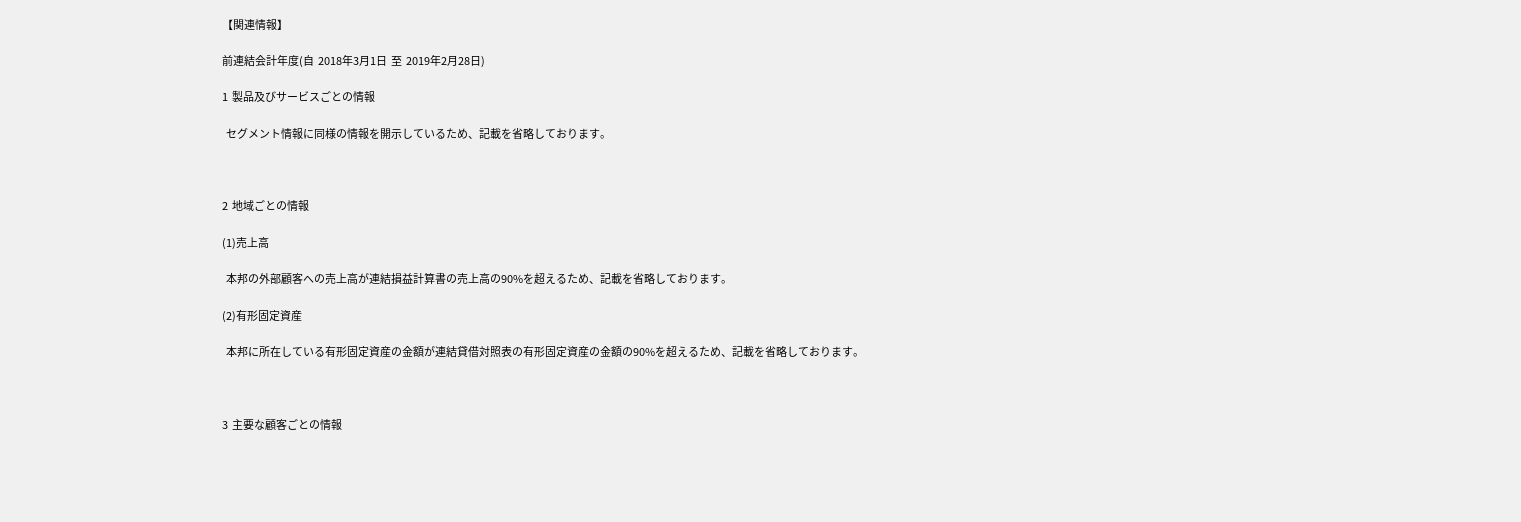【関連情報】

前連結会計年度(自  2018年3月1日  至  2019年2月28日)

1  製品及びサービスごとの情報

  セグメント情報に同様の情報を開示しているため、記載を省略しております。



2  地域ごとの情報

(1)売上高

  本邦の外部顧客への売上高が連結損益計算書の売上高の90%を超えるため、記載を省略しております。

(2)有形固定資産

  本邦に所在している有形固定資産の金額が連結貸借対照表の有形固定資産の金額の90%を超えるため、記載を省略しております。



3  主要な顧客ごとの情報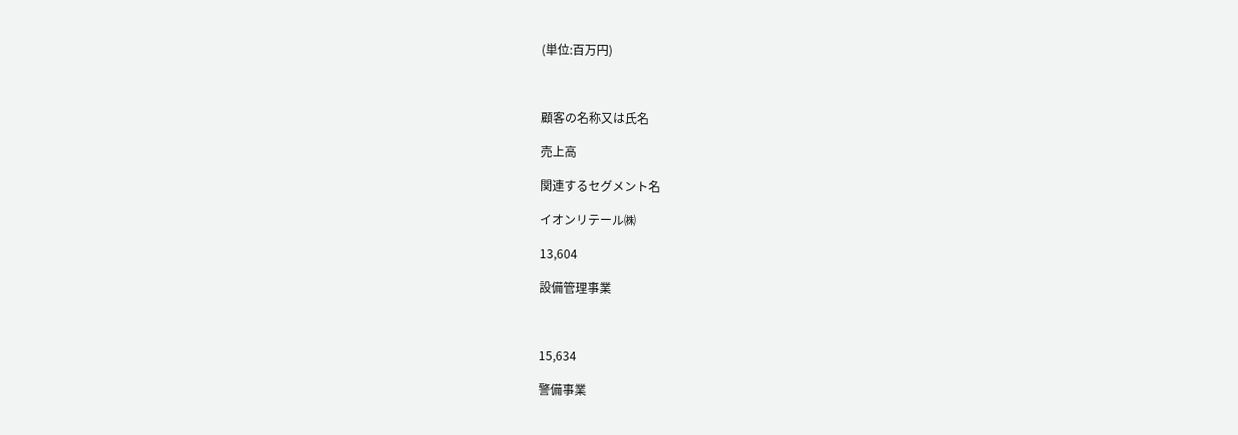(単位:百万円)



顧客の名称又は氏名

売上高

関連するセグメント名

イオンリテール㈱

13,604

設備管理事業



15,634

警備事業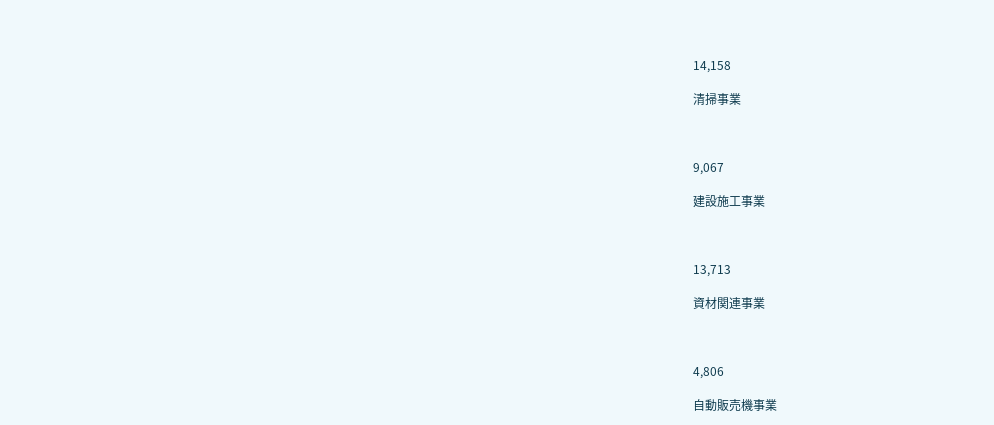14,158

清掃事業



9,067

建設施工事業



13,713

資材関連事業



4,806

自動販売機事業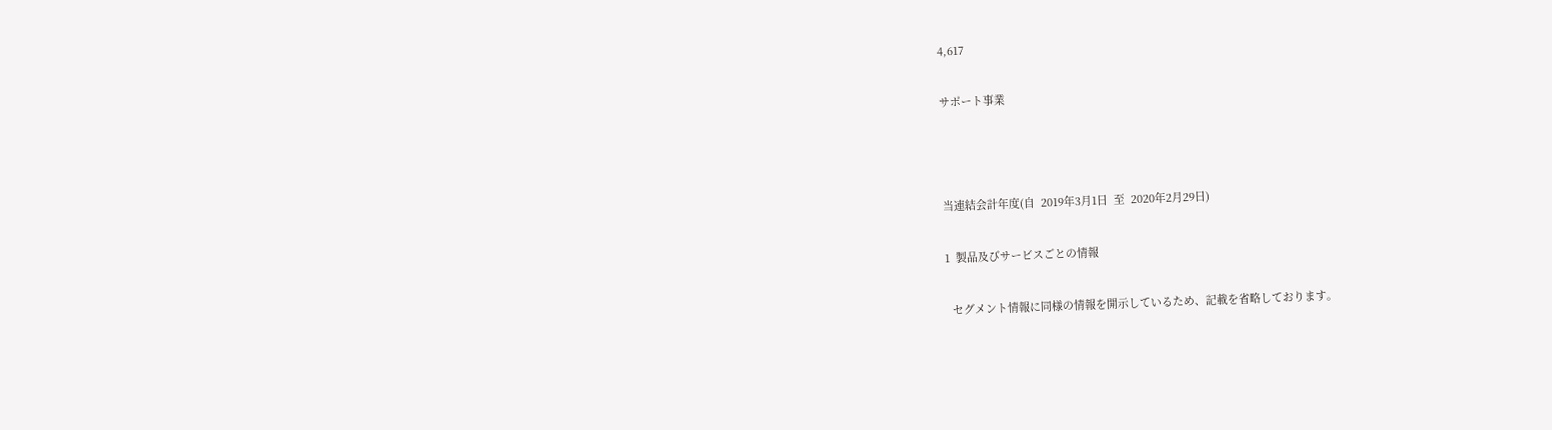4,617

サポート事業



当連結会計年度(自  2019年3月1日  至  2020年2月29日)

1  製品及びサービスごとの情報

  セグメント情報に同様の情報を開示しているため、記載を省略しております。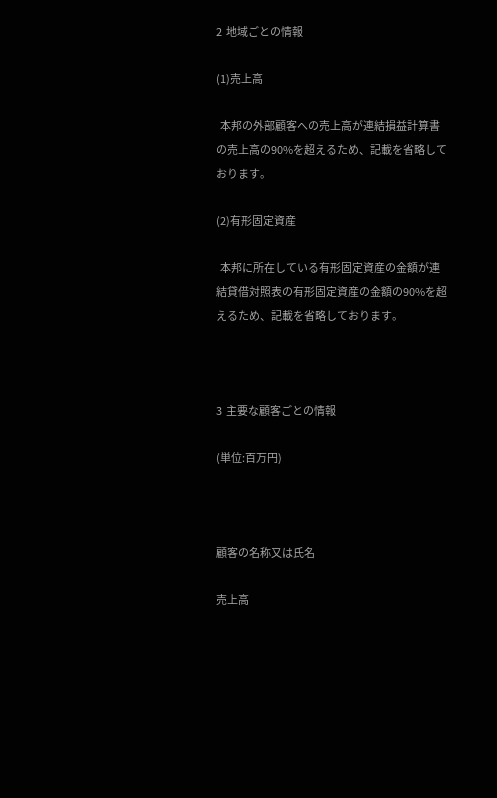2  地域ごとの情報

(1)売上高

  本邦の外部顧客への売上高が連結損益計算書の売上高の90%を超えるため、記載を省略しております。

(2)有形固定資産

  本邦に所在している有形固定資産の金額が連結貸借対照表の有形固定資産の金額の90%を超えるため、記載を省略しております。



3  主要な顧客ごとの情報

(単位:百万円)



顧客の名称又は氏名

売上高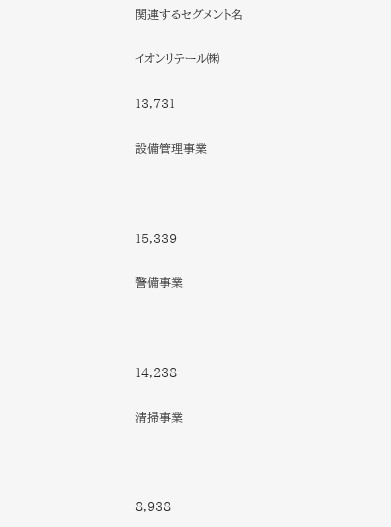関連するセグメント名

イオンリテール㈱

13,731

設備管理事業



15,339

警備事業



14,238

清掃事業



8,938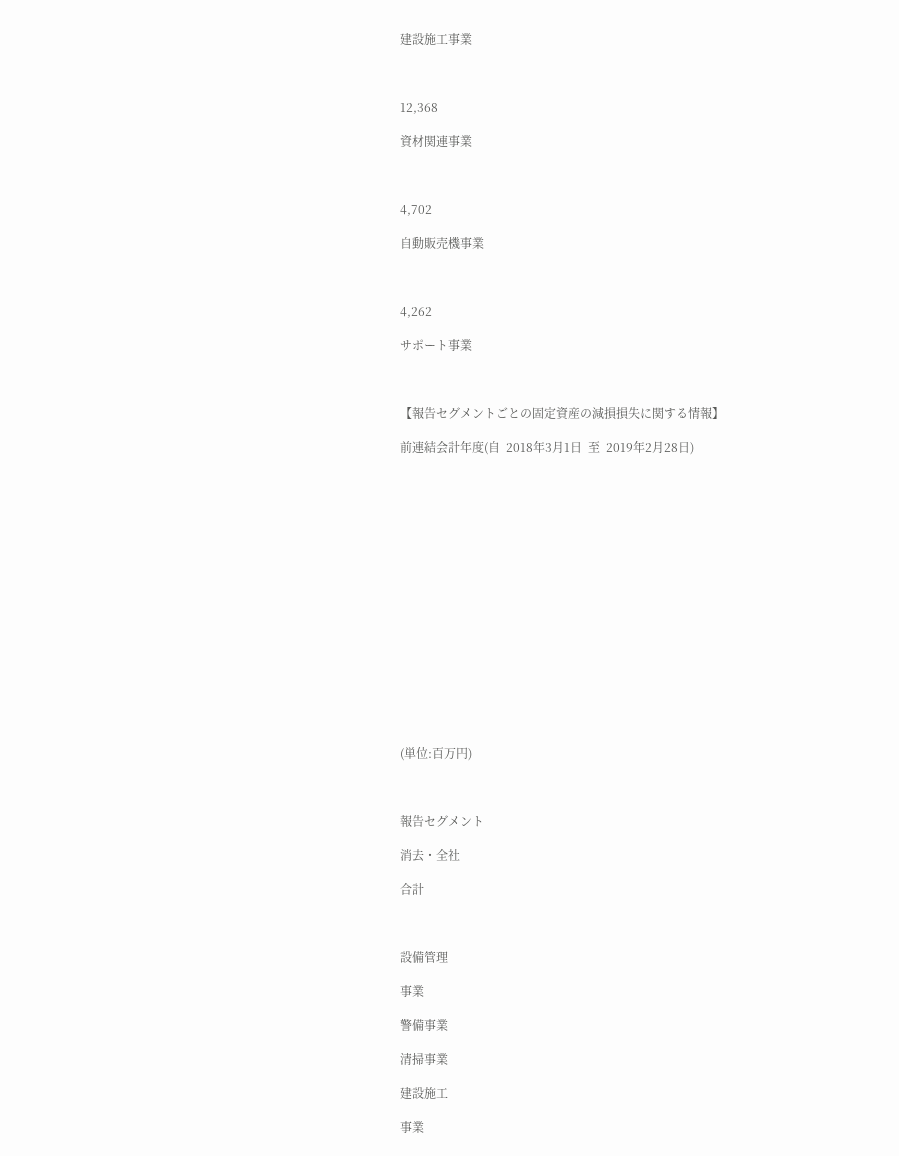建設施工事業



12,368

資材関連事業



4,702

自動販売機事業



4,262

サポート事業



【報告セグメントごとの固定資産の減損損失に関する情報】

前連結会計年度(自  2018年3月1日  至  2019年2月28日)

















(単位:百万円)



報告セグメント

消去・全社

合計



設備管理

事業

警備事業

清掃事業

建設施工

事業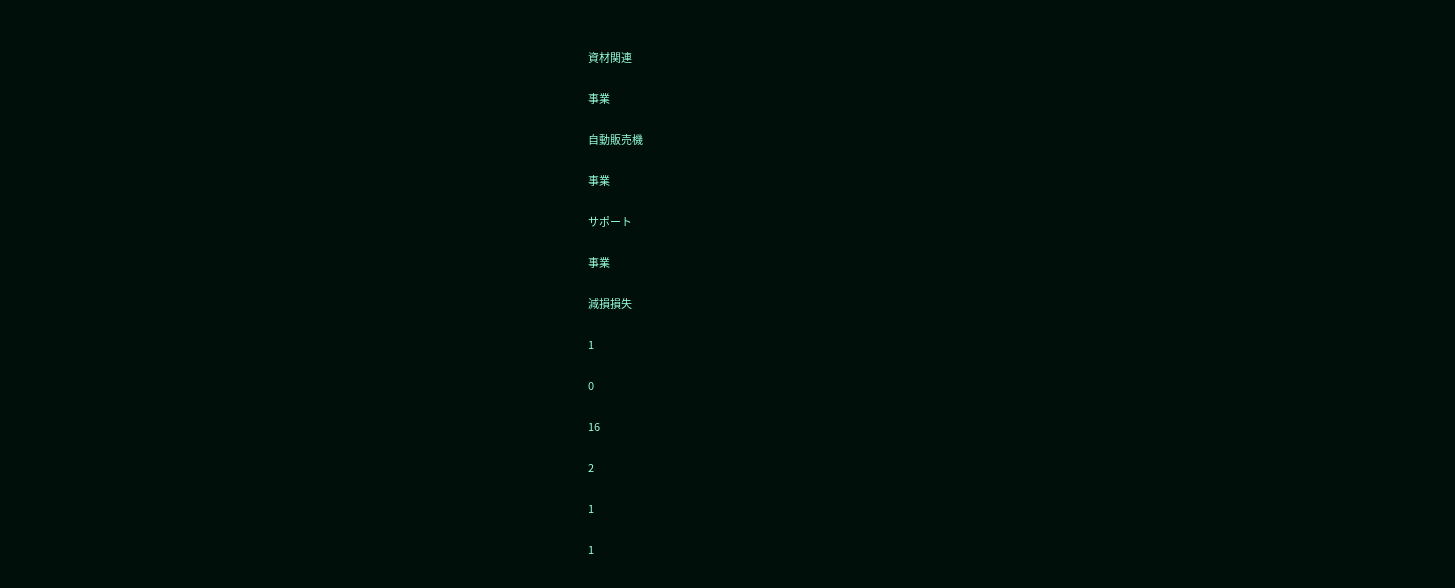資材関連

事業

自動販売機

事業

サポート

事業

減損損失

1

0

16

2

1

1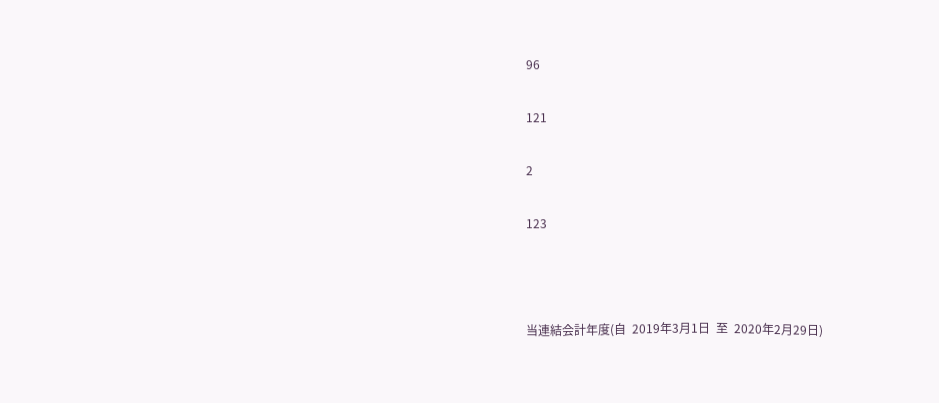96

121

2

123



当連結会計年度(自  2019年3月1日  至  2020年2月29日)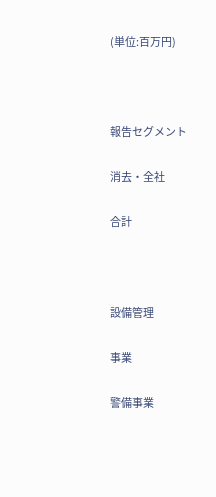(単位:百万円)



報告セグメント

消去・全社

合計



設備管理

事業

警備事業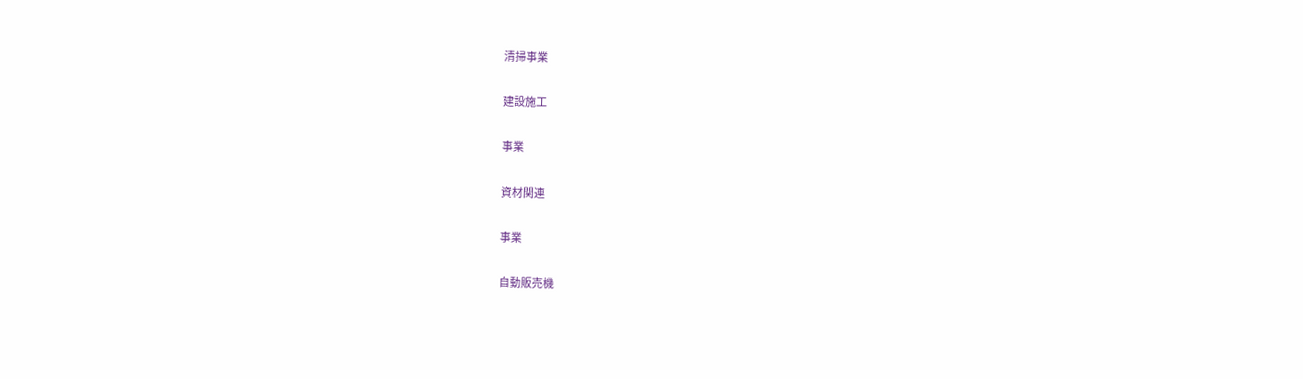清掃事業

建設施工

事業

資材関連

事業

自動販売機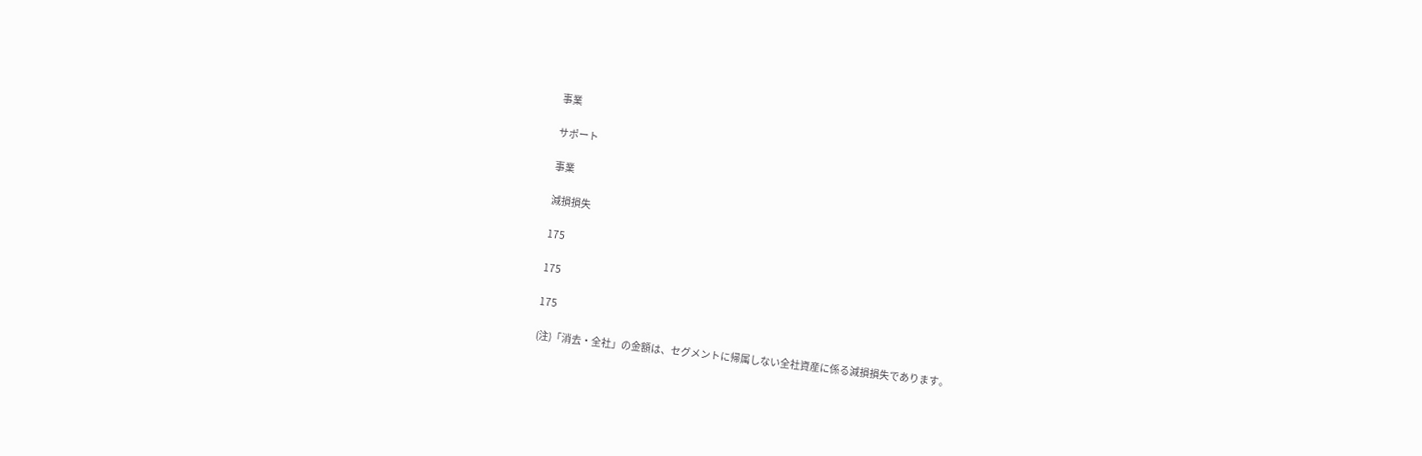事業

サポート

事業

減損損失

175

175

175

(注)「消去・全社」の金額は、セグメントに帰属しない全社資産に係る減損損失であります。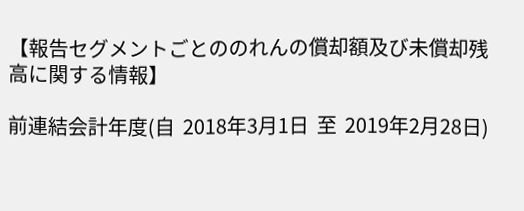【報告セグメントごとののれんの償却額及び未償却残高に関する情報】

前連結会計年度(自  2018年3月1日  至  2019年2月28日)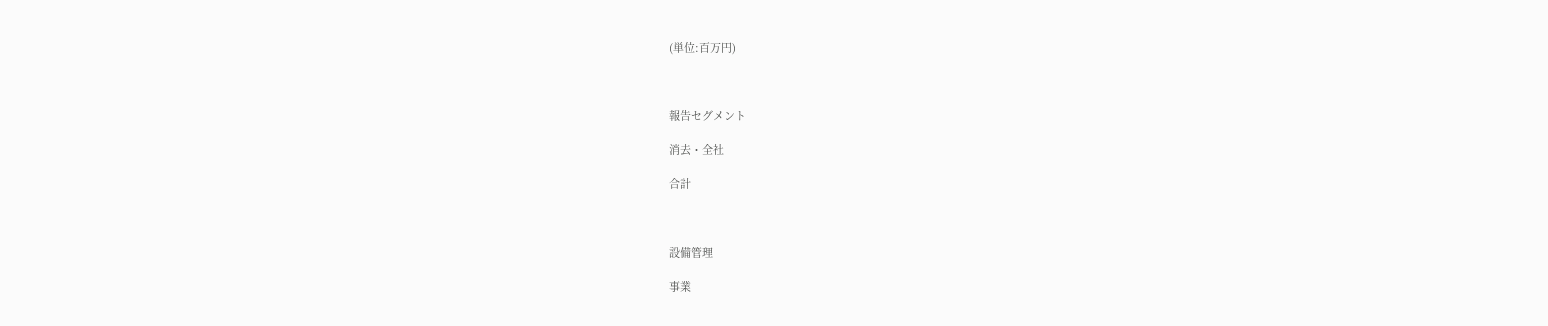(単位:百万円)



報告セグメント

消去・全社

合計



設備管理

事業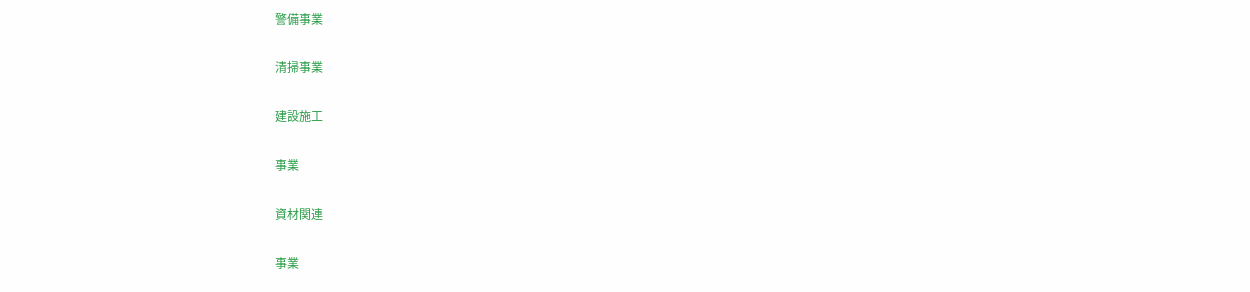警備事業

清掃事業

建設施工

事業

資材関連

事業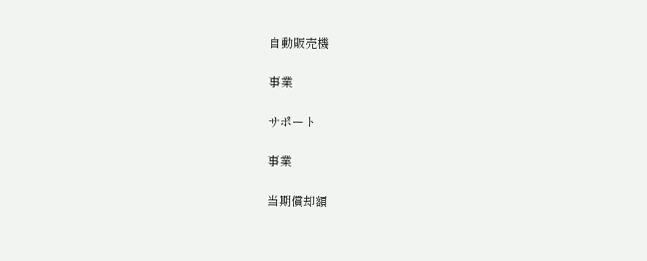自動販売機

事業

サポート

事業

当期償却額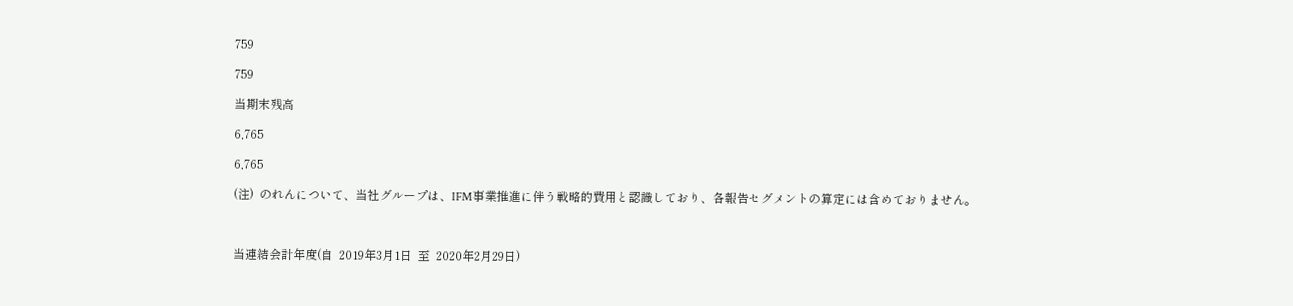759

759

当期末残高

6,765

6,765

(注)  のれんについて、当社グループは、IFM事業推進に伴う戦略的費用と認識しており、各報告セグメントの算定には含めておりません。



当連結会計年度(自  2019年3月1日  至  2020年2月29日)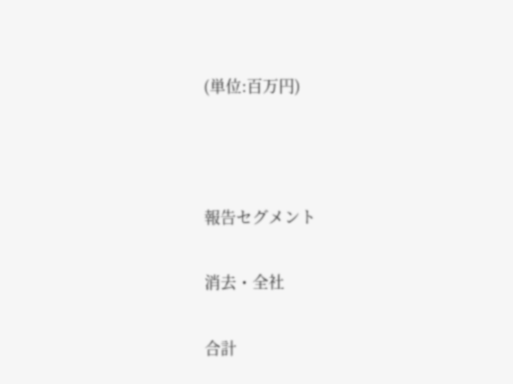(単位:百万円)



報告セグメント

消去・全社

合計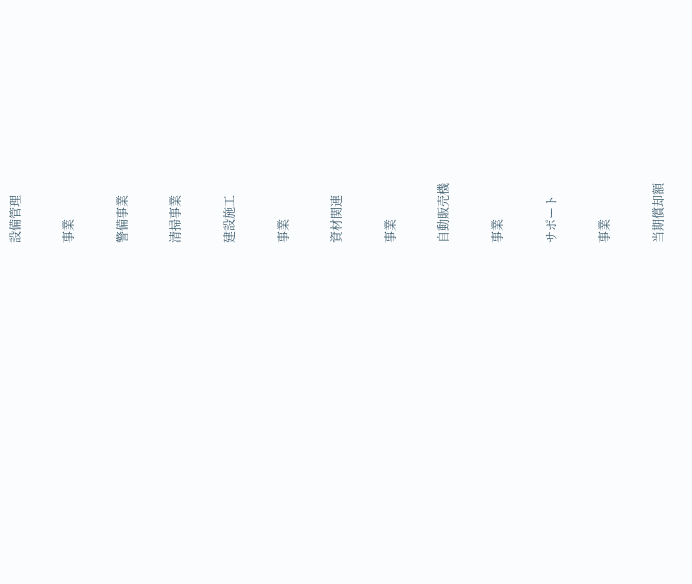設備管理

事業

警備事業

清掃事業

建設施工

事業

資材関連

事業

自動販売機

事業

サポート

事業

当期償却額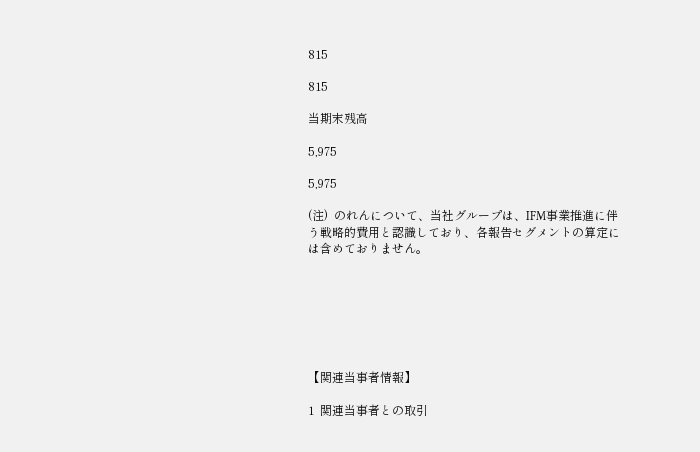815

815

当期末残高

5,975

5,975

(注)  のれんについて、当社グループは、IFM事業推進に伴う戦略的費用と認識しており、各報告セグメントの算定には含めておりません。







【関連当事者情報】

1  関連当事者との取引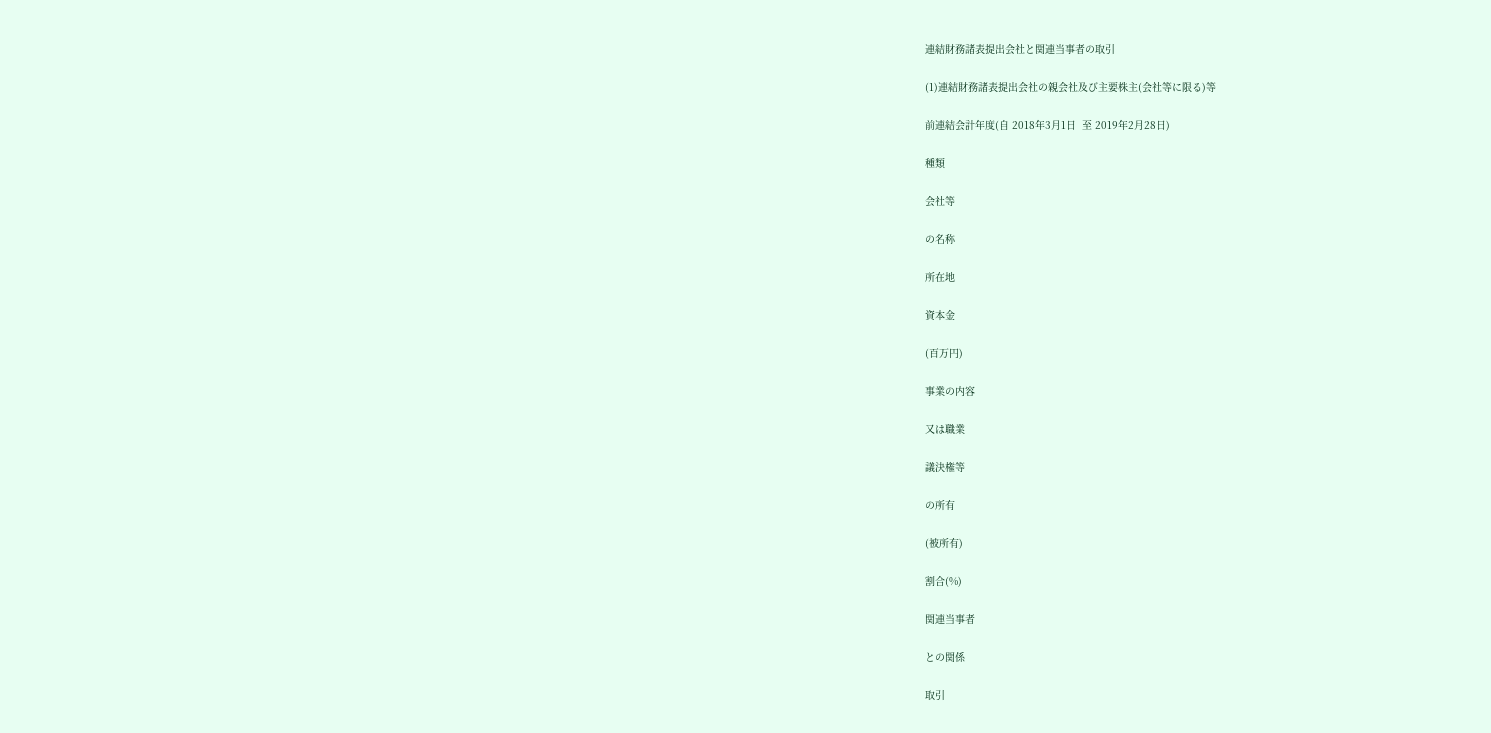連結財務諸表提出会社と関連当事者の取引

(1)連結財務諸表提出会社の親会社及び主要株主(会社等に限る)等

前連結会計年度(自 2018年3月1日  至 2019年2月28日)

種類

会社等

の名称

所在地

資本金

(百万円)

事業の内容

又は職業

議決権等

の所有

(被所有)

割合(%)

関連当事者

との関係

取引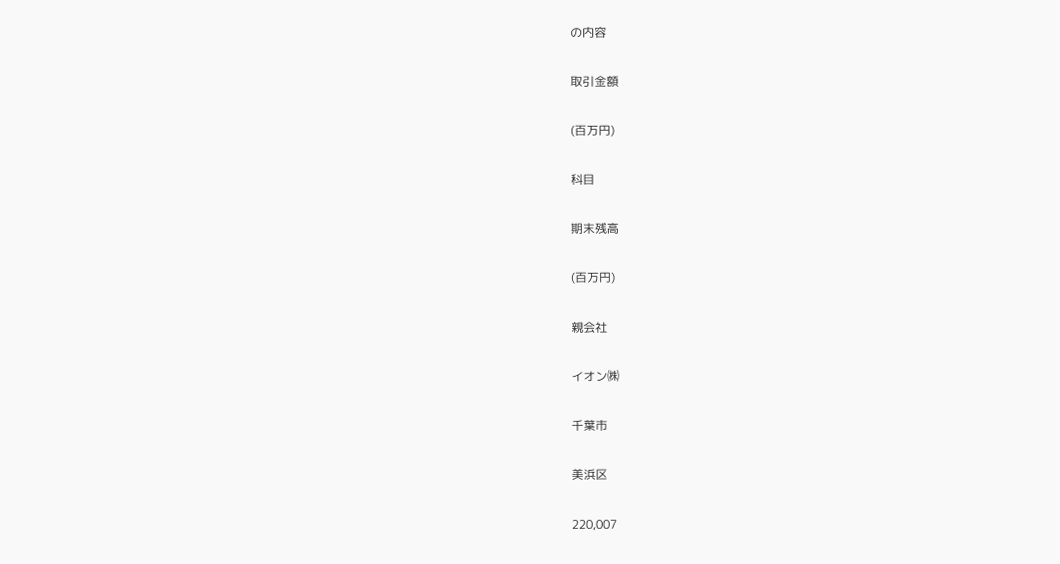の内容

取引金額

(百万円)

科目

期末残高

(百万円)

親会社

イオン㈱

千葉市

美浜区

220,007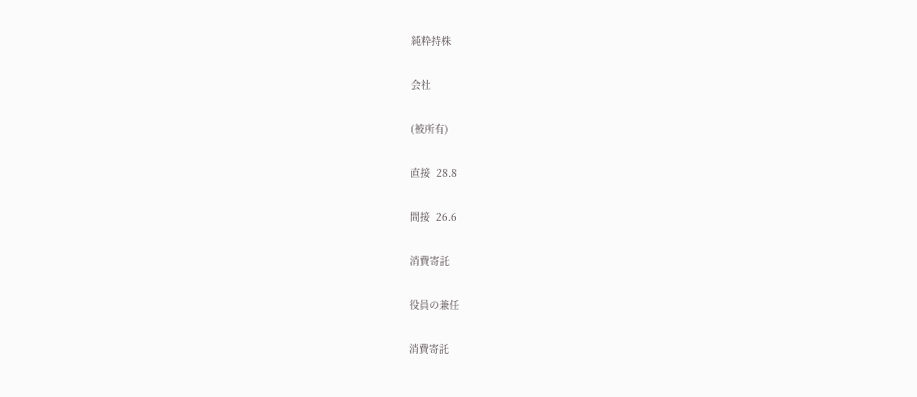純粋持株

会社

(被所有)

直接  28.8

間接  26.6

消費寄託

役員の兼任

消費寄託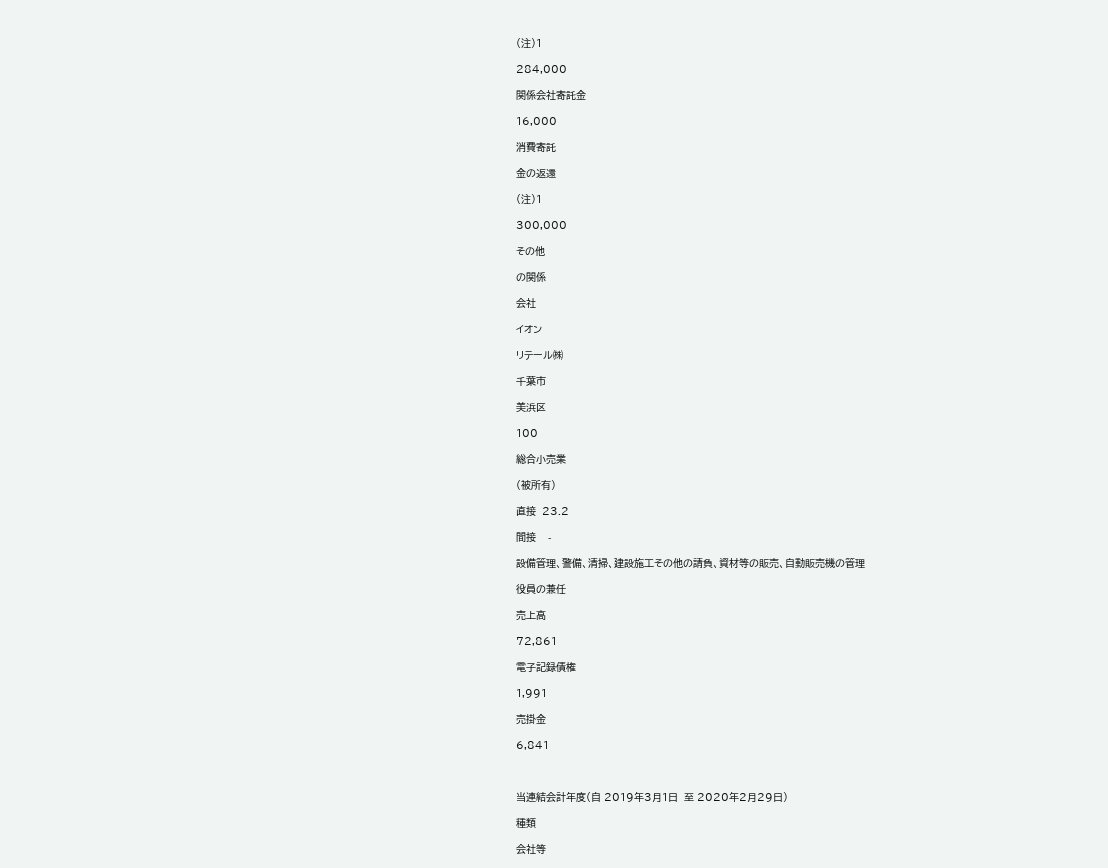(注)1

284,000

関係会社寄託金

16,000

消費寄託

金の返還

(注)1

300,000

その他

の関係

会社

イオン

リテール㈱

千葉市

美浜区

100

総合小売業

(被所有)

直接  23.2

間接    -

設備管理、警備、清掃、建設施工その他の請負、資材等の販売、自動販売機の管理

役員の兼任

売上高

72,861

電子記録債権

1,991

売掛金

6,841



当連結会計年度(自 2019年3月1日  至 2020年2月29日)

種類

会社等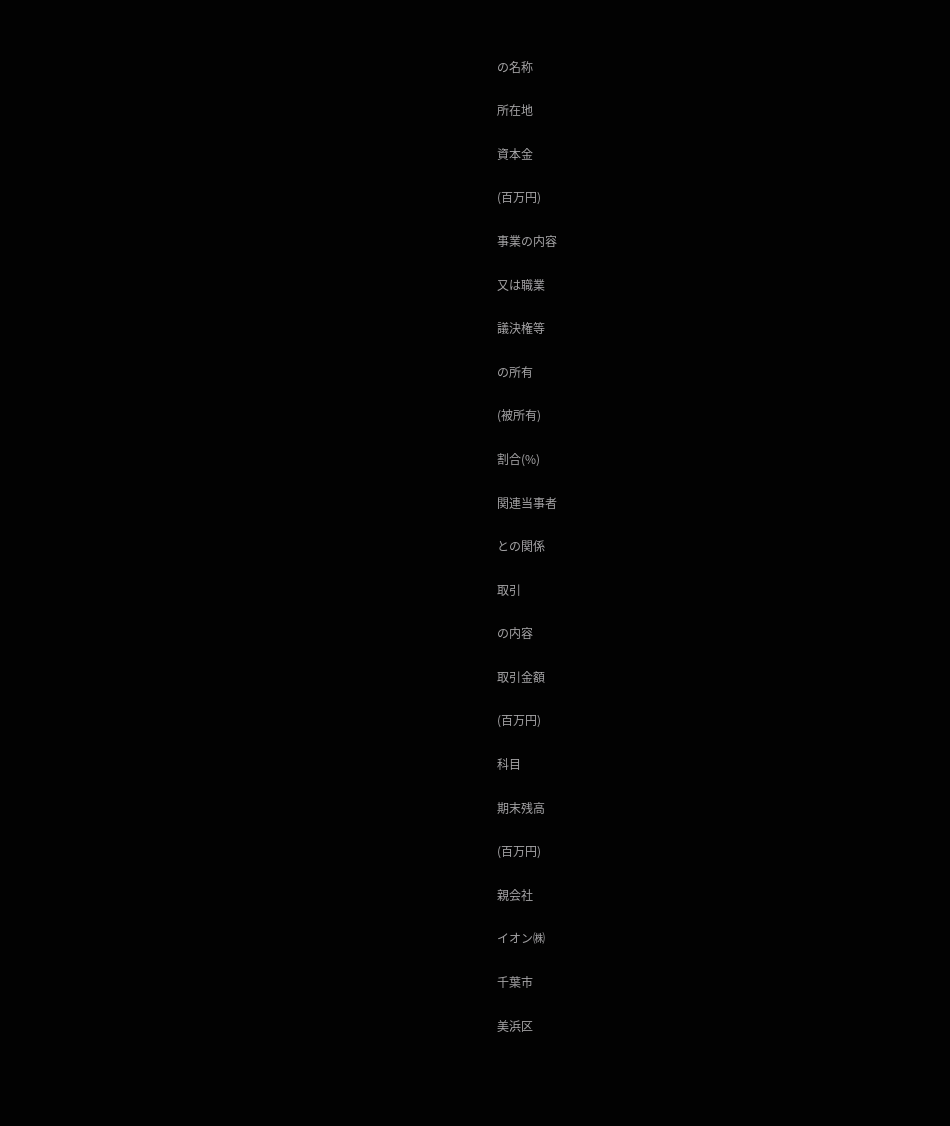の名称

所在地

資本金

(百万円)

事業の内容

又は職業

議決権等

の所有

(被所有)

割合(%)

関連当事者

との関係

取引

の内容

取引金額

(百万円)

科目

期末残高

(百万円)

親会社

イオン㈱

千葉市

美浜区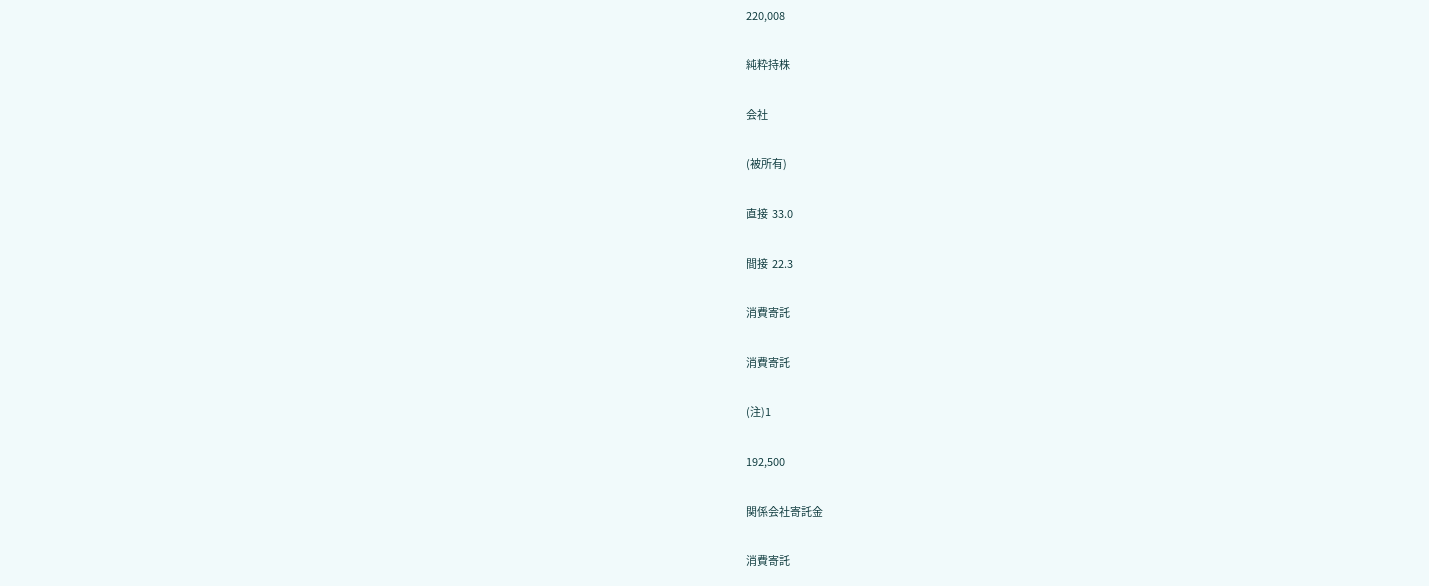220,008

純粋持株

会社

(被所有)

直接  33.0

間接  22.3

消費寄託

消費寄託

(注)1

192,500

関係会社寄託金

消費寄託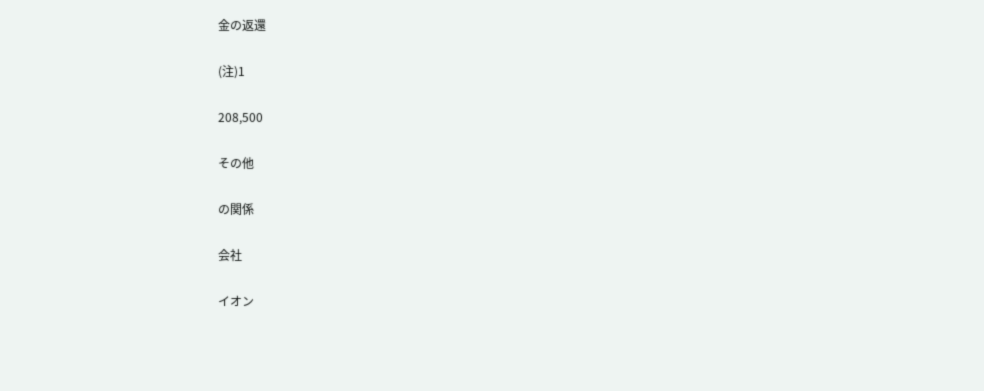金の返還

(注)1

208,500

その他

の関係

会社

イオン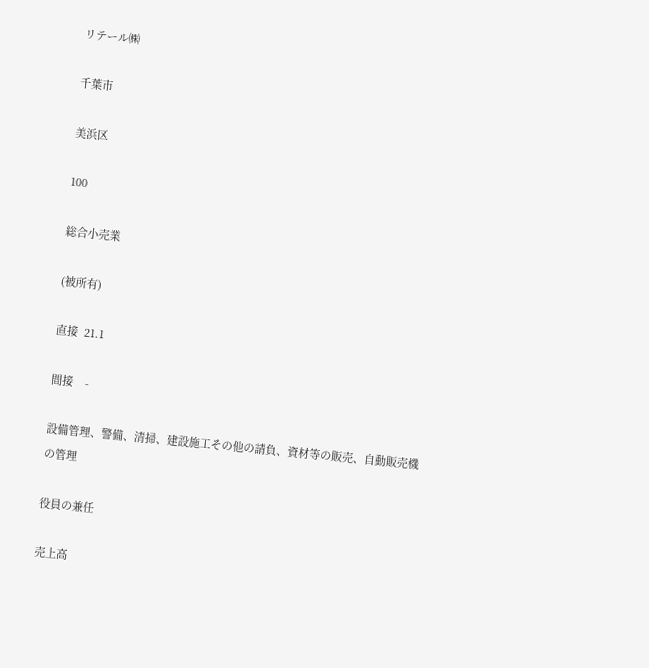リテール㈱

千葉市

美浜区

100

総合小売業

(被所有)

直接  21.1

間接    -

設備管理、警備、清掃、建設施工その他の請負、資材等の販売、自動販売機の管理

役員の兼任

売上高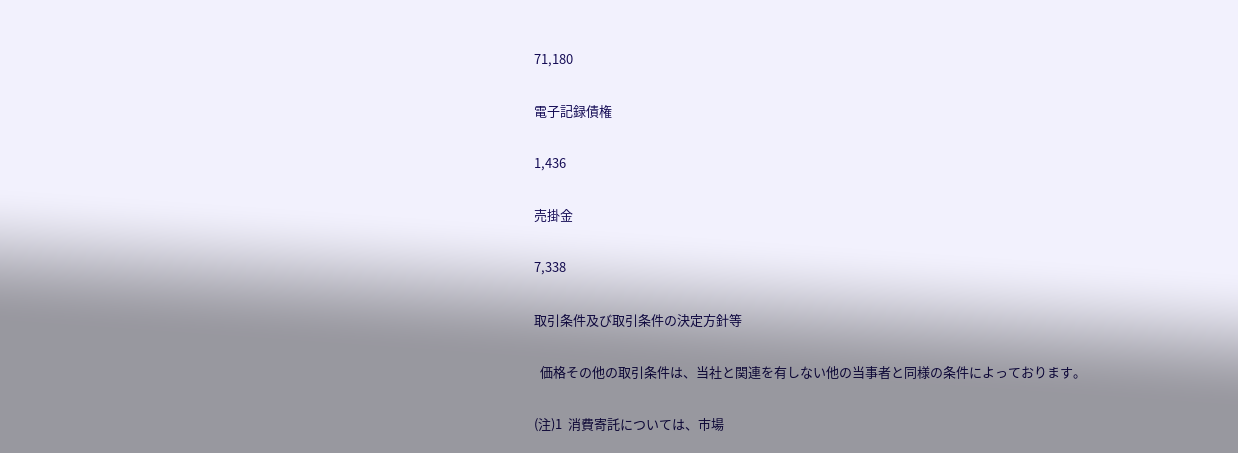71,180

電子記録債権

1,436

売掛金

7,338

取引条件及び取引条件の決定方針等

  価格その他の取引条件は、当社と関連を有しない他の当事者と同様の条件によっております。

(注)1  消費寄託については、市場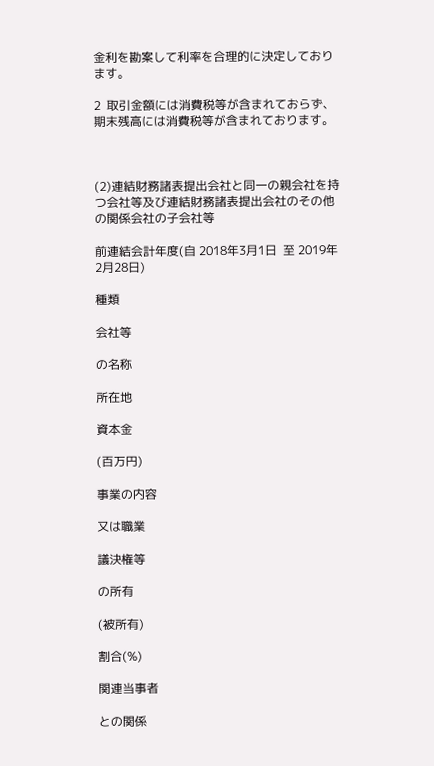金利を勘案して利率を合理的に決定しております。

2  取引金額には消費税等が含まれておらず、期末残高には消費税等が含まれております。



(2)連結財務諸表提出会社と同一の親会社を持つ会社等及び連結財務諸表提出会社のその他の関係会社の子会社等

前連結会計年度(自 2018年3月1日  至 2019年2月28日)

種類

会社等

の名称

所在地

資本金

(百万円)

事業の内容

又は職業

議決権等

の所有

(被所有)

割合(%)

関連当事者

との関係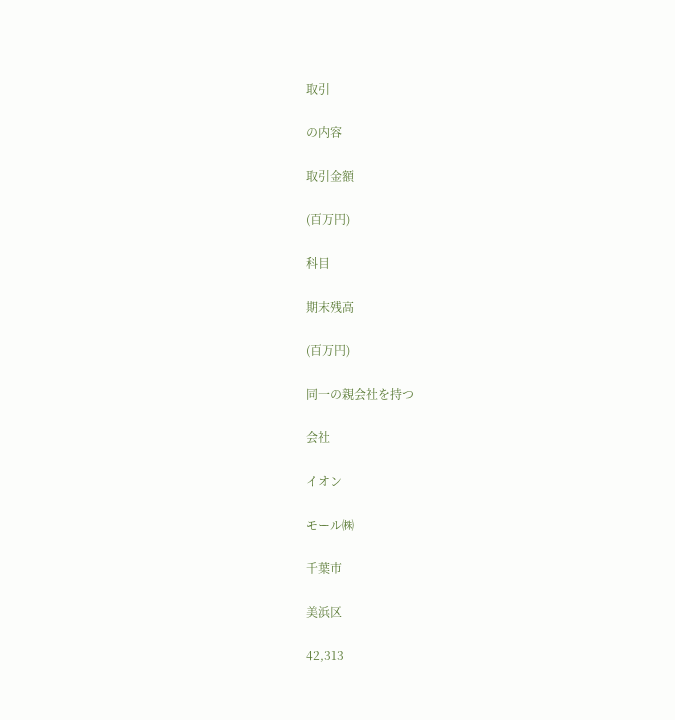取引

の内容

取引金額

(百万円)

科目

期末残高

(百万円)

同一の親会社を持つ

会社

イオン

モール㈱

千葉市

美浜区

42,313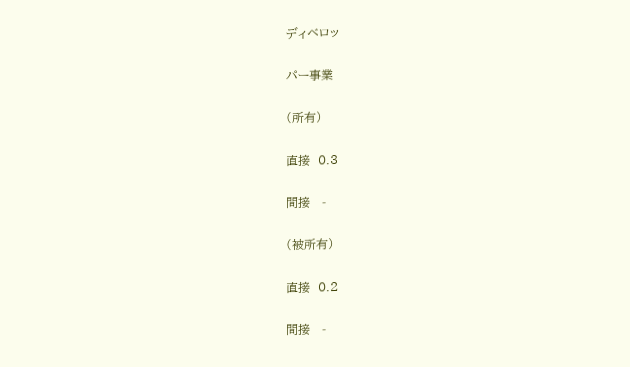ディベロッ

パー事業

(所有)

直接  0.3

間接   -

(被所有)

直接  0.2

間接   -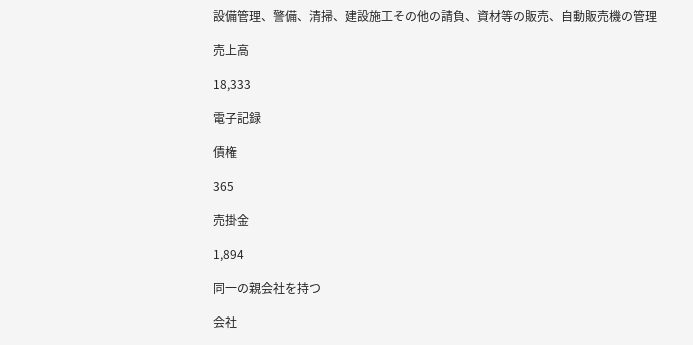設備管理、警備、清掃、建設施工その他の請負、資材等の販売、自動販売機の管理

売上高

18,333

電子記録

債権

365

売掛金

1,894

同一の親会社を持つ

会社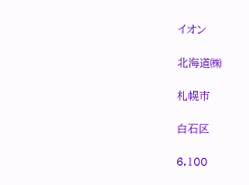イオン

北海道㈱

札幌市

白石区

6,100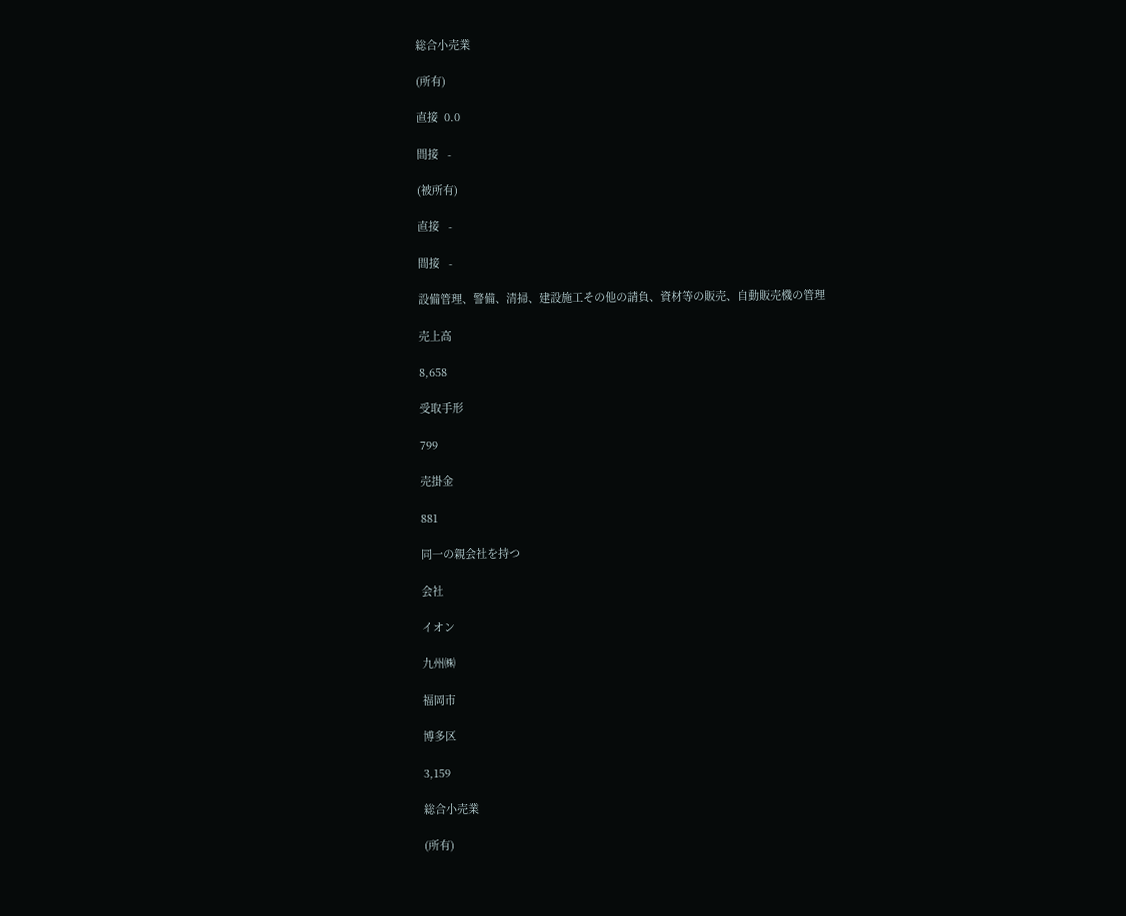総合小売業

(所有)

直接  0.0

間接   -

(被所有)

直接   -

間接   -

設備管理、警備、清掃、建設施工その他の請負、資材等の販売、自動販売機の管理

売上高

8,658

受取手形

799

売掛金

881

同一の親会社を持つ

会社

イオン

九州㈱

福岡市

博多区

3,159

総合小売業

(所有)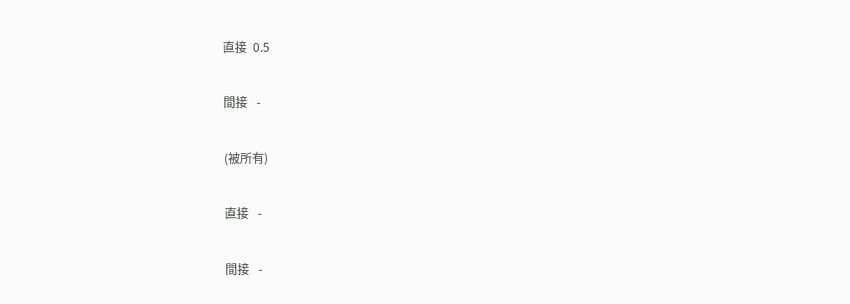直接  0.5

間接   -

(被所有)

直接   -

間接   -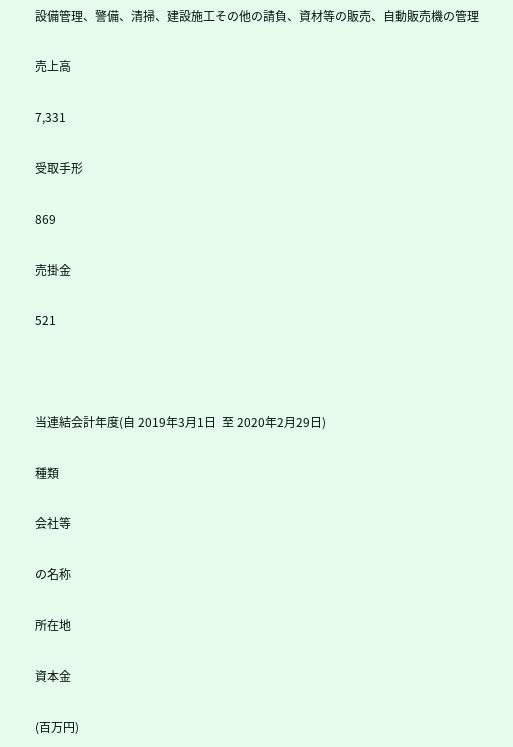設備管理、警備、清掃、建設施工その他の請負、資材等の販売、自動販売機の管理

売上高

7,331

受取手形

869

売掛金

521



当連結会計年度(自 2019年3月1日  至 2020年2月29日)

種類

会社等

の名称

所在地

資本金

(百万円)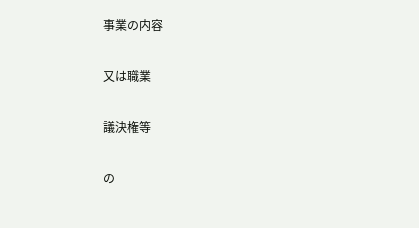事業の内容

又は職業

議決権等

の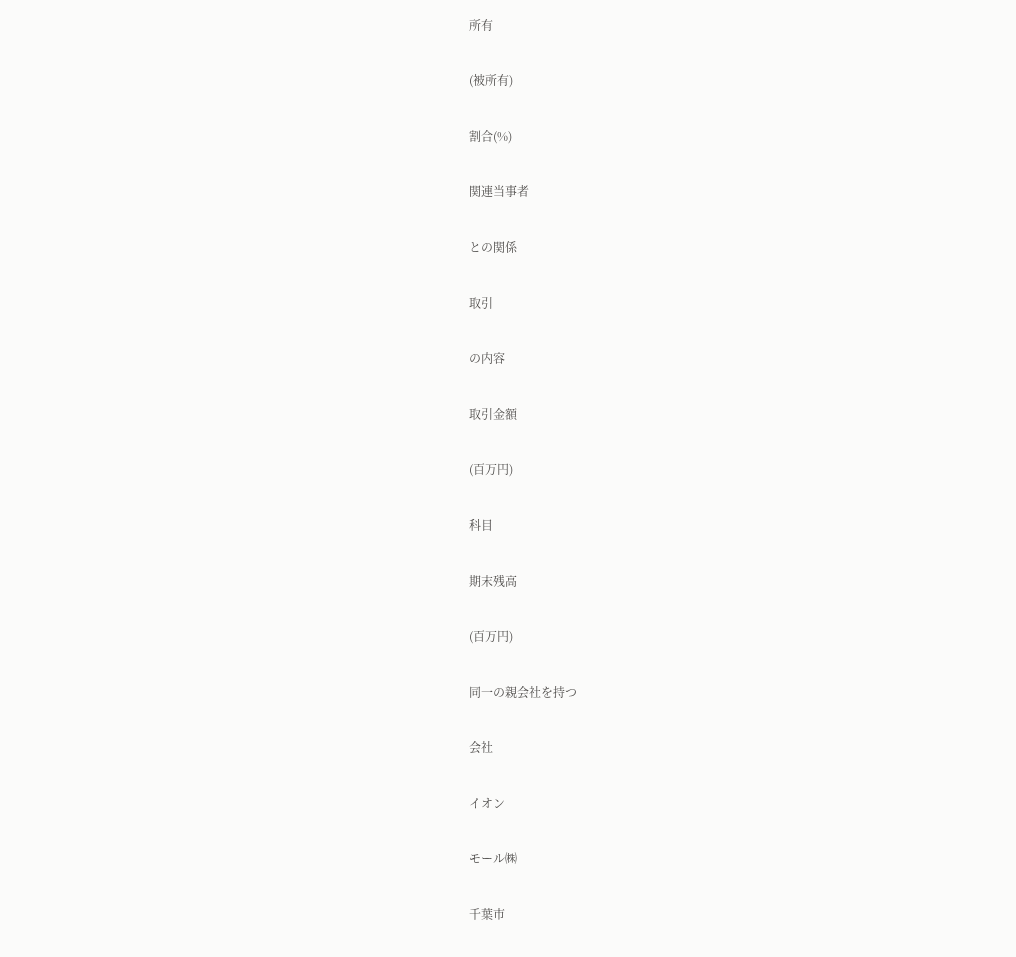所有

(被所有)

割合(%)

関連当事者

との関係

取引

の内容

取引金額

(百万円)

科目

期末残高

(百万円)

同一の親会社を持つ

会社

イオン

モール㈱

千葉市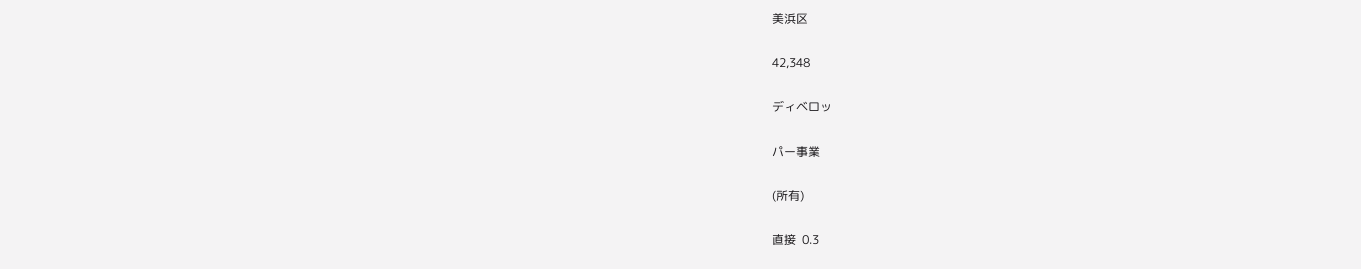美浜区

42,348

ディベロッ

パー事業

(所有)

直接  0.3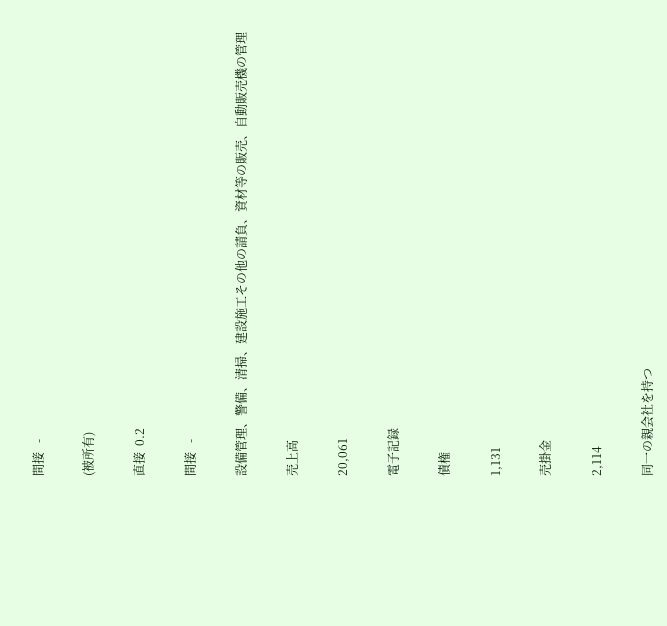間接   -

(被所有)

直接  0.2

間接   -

設備管理、警備、清掃、建設施工その他の請負、資材等の販売、自動販売機の管理

売上高

20,061

電子記録

債権

1,131

売掛金

2,114

同一の親会社を持つ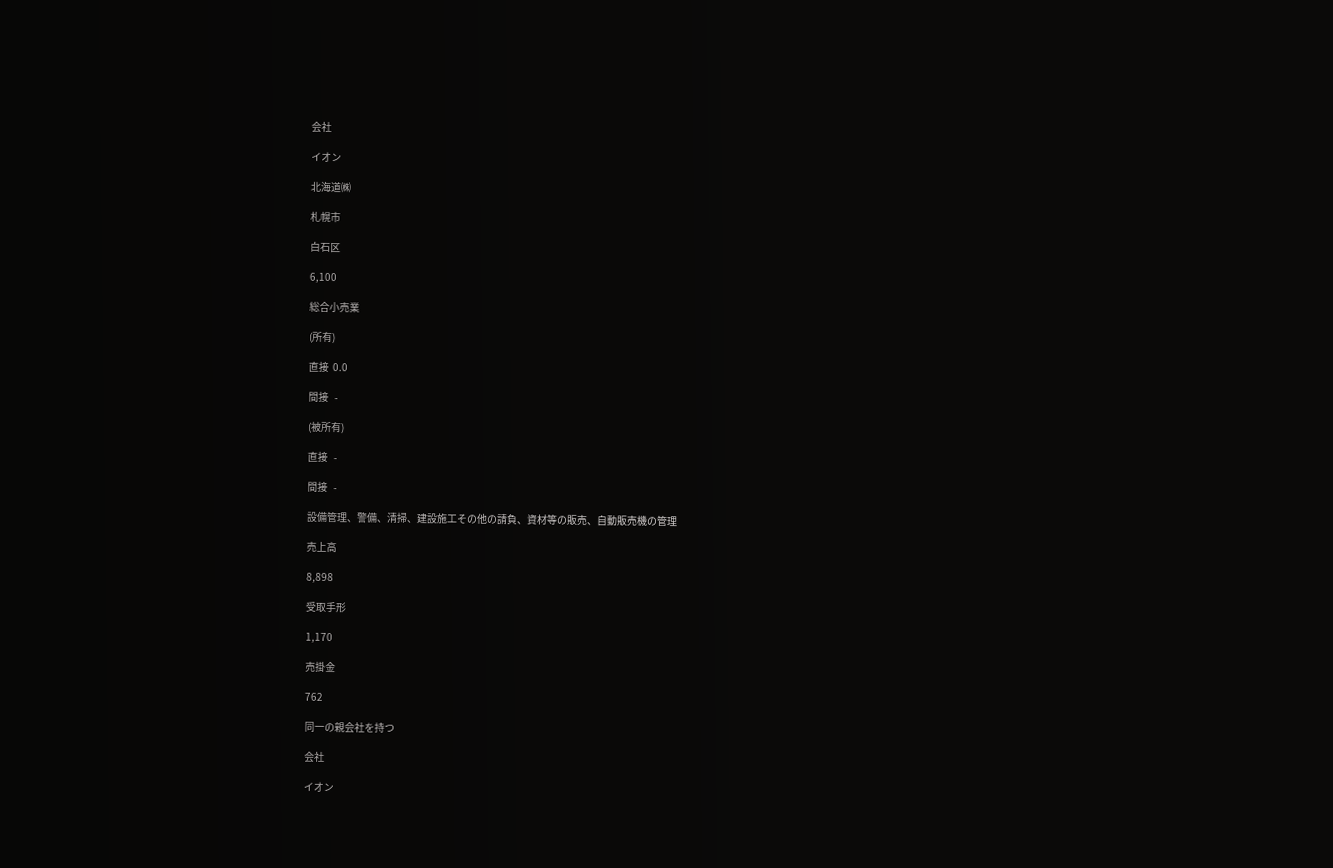会社

イオン

北海道㈱

札幌市

白石区

6,100

総合小売業

(所有)

直接  0.0

間接   -

(被所有)

直接   -

間接   -

設備管理、警備、清掃、建設施工その他の請負、資材等の販売、自動販売機の管理

売上高

8,898

受取手形

1,170

売掛金

762

同一の親会社を持つ

会社

イオン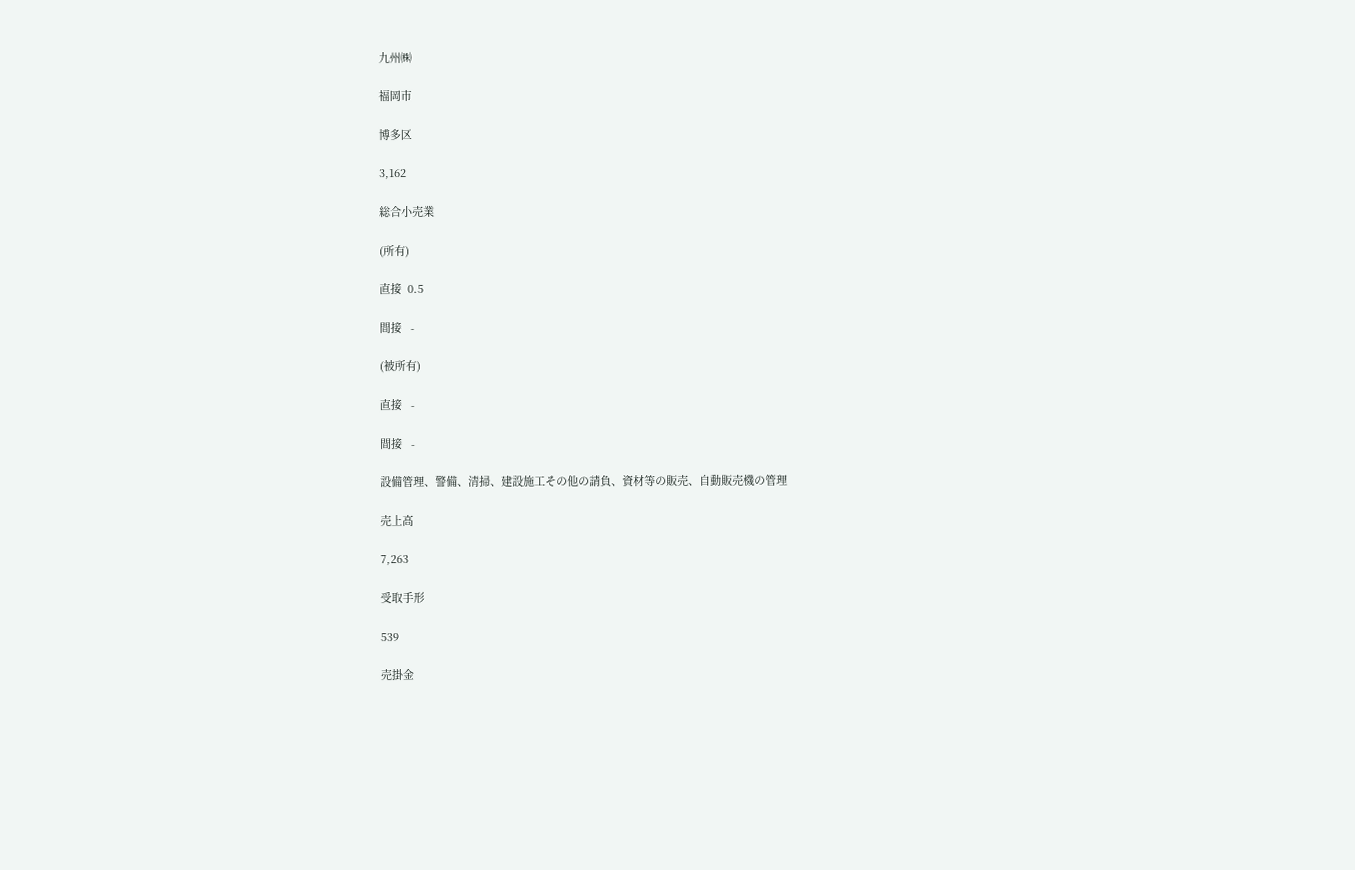九州㈱

福岡市

博多区

3,162

総合小売業

(所有)

直接  0.5

間接   -

(被所有)

直接   -

間接   -

設備管理、警備、清掃、建設施工その他の請負、資材等の販売、自動販売機の管理

売上高

7,263

受取手形

539

売掛金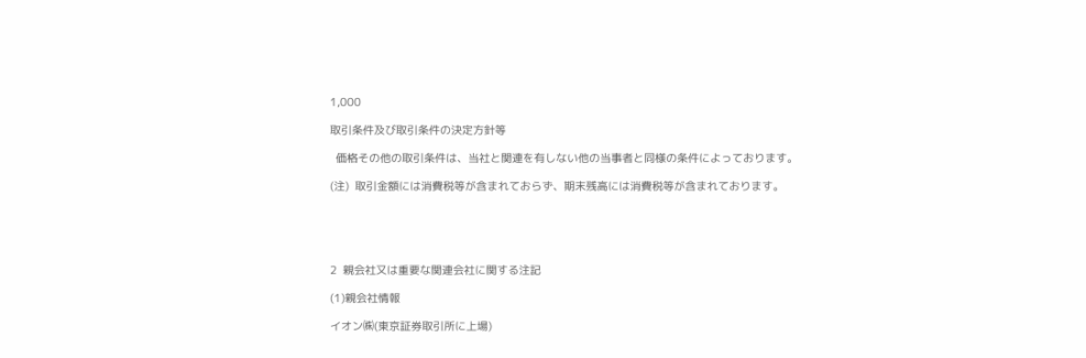1,000

取引条件及び取引条件の決定方針等

  価格その他の取引条件は、当社と関連を有しない他の当事者と同様の条件によっております。

(注)  取引金額には消費税等が含まれておらず、期末残高には消費税等が含まれております。





2  親会社又は重要な関連会社に関する注記

(1)親会社情報

イオン㈱(東京証券取引所に上場)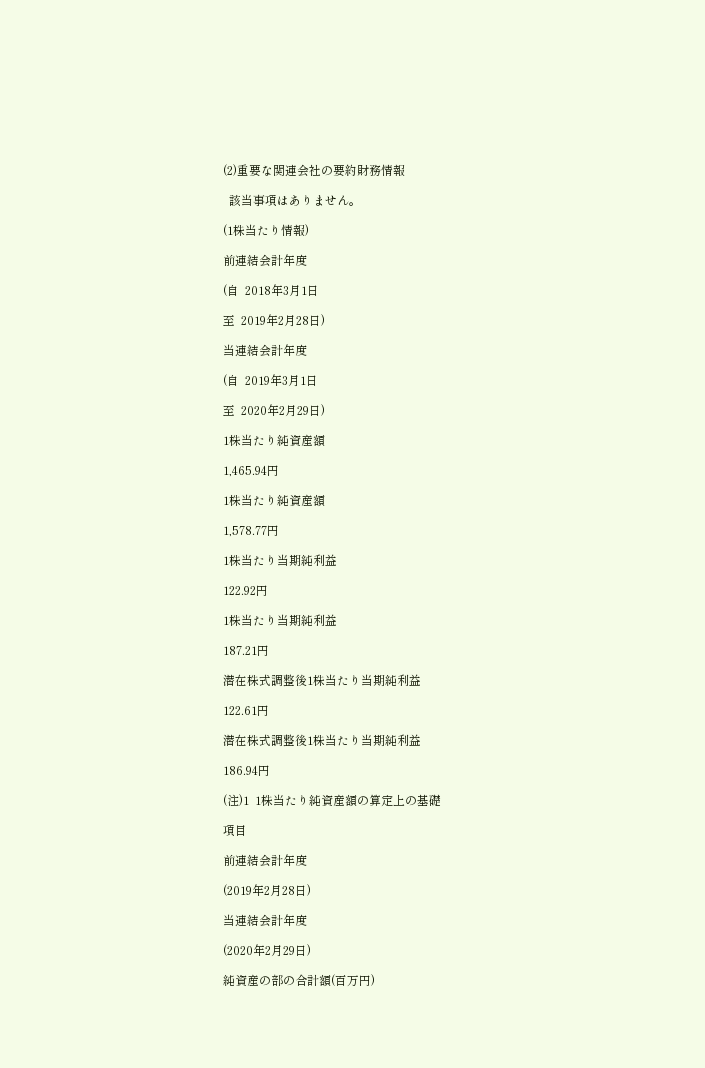(2)重要な関連会社の要約財務情報

  該当事項はありません。

(1株当たり情報)

前連結会計年度

(自  2018年3月1日

至  2019年2月28日)

当連結会計年度

(自  2019年3月1日

至  2020年2月29日)

1株当たり純資産額

1,465.94円

1株当たり純資産額

1,578.77円

1株当たり当期純利益

122.92円

1株当たり当期純利益

187.21円

潜在株式調整後1株当たり当期純利益

122.61円

潜在株式調整後1株当たり当期純利益

186.94円

(注)1  1株当たり純資産額の算定上の基礎

項目

前連結会計年度

(2019年2月28日)

当連結会計年度

(2020年2月29日)

純資産の部の合計額(百万円)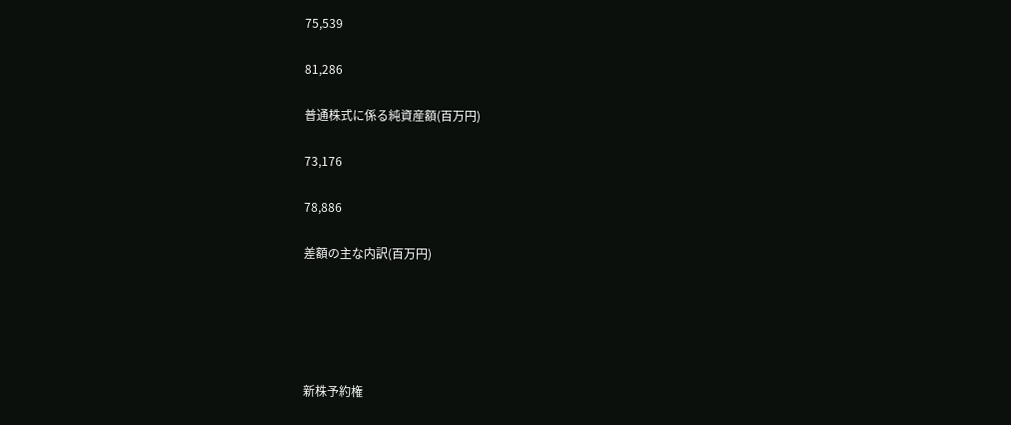75,539

81,286

普通株式に係る純資産額(百万円)

73,176

78,886

差額の主な内訳(百万円)





新株予約権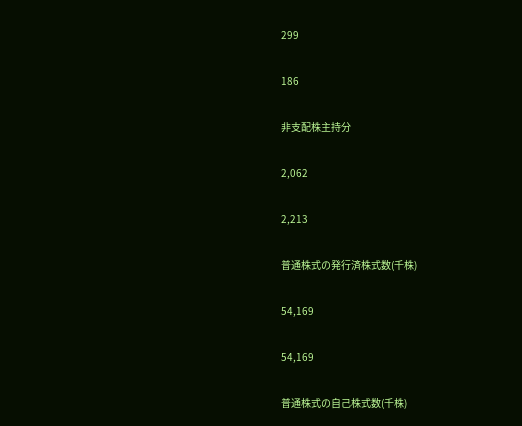299

186

非支配株主持分

2,062

2,213

普通株式の発行済株式数(千株)

54,169

54,169

普通株式の自己株式数(千株)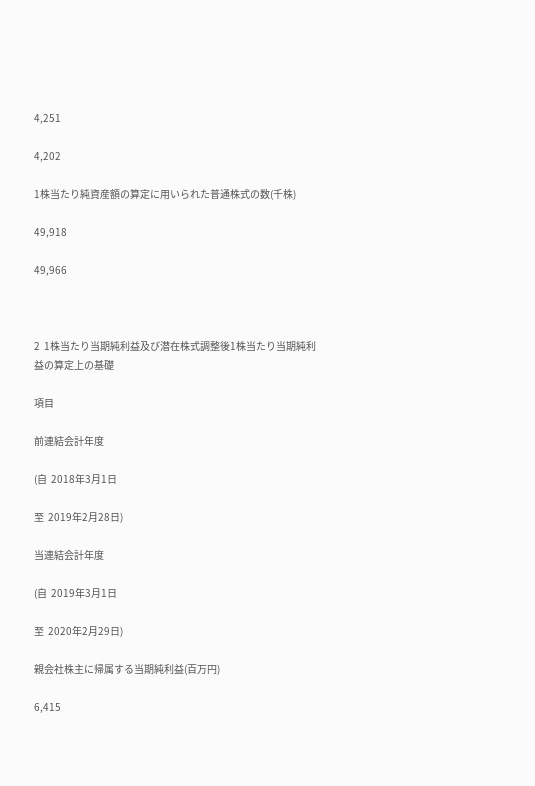4,251

4,202

1株当たり純資産額の算定に用いられた普通株式の数(千株)

49,918

49,966



2  1株当たり当期純利益及び潜在株式調整後1株当たり当期純利益の算定上の基礎

項目

前連結会計年度

(自  2018年3月1日

至  2019年2月28日)

当連結会計年度

(自  2019年3月1日

至  2020年2月29日)

親会社株主に帰属する当期純利益(百万円)

6,415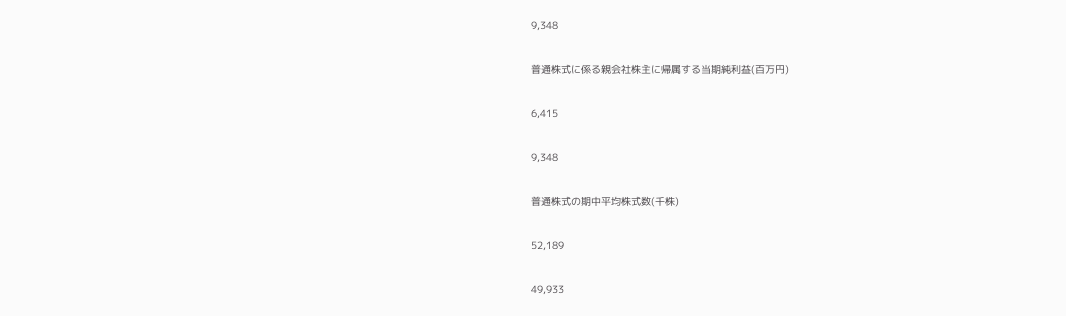9,348

普通株式に係る親会社株主に帰属する当期純利益(百万円)

6,415

9,348

普通株式の期中平均株式数(千株)

52,189

49,933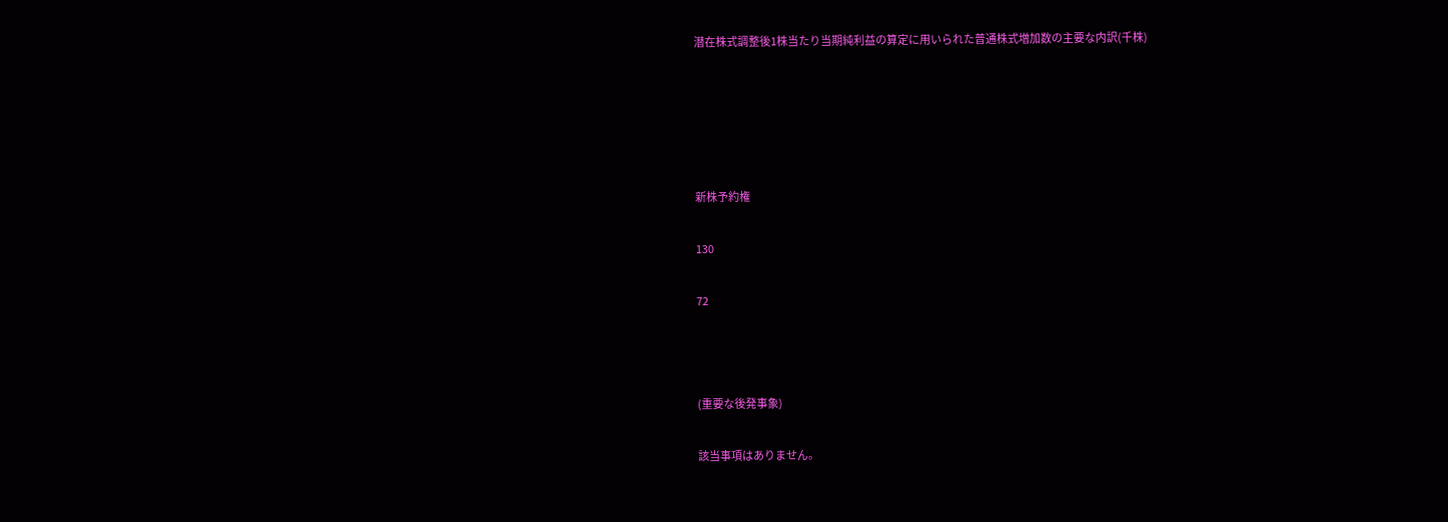潜在株式調整後1株当たり当期純利益の算定に用いられた普通株式増加数の主要な内訳(千株)





新株予約権

130

72



(重要な後発事象)

該当事項はありません。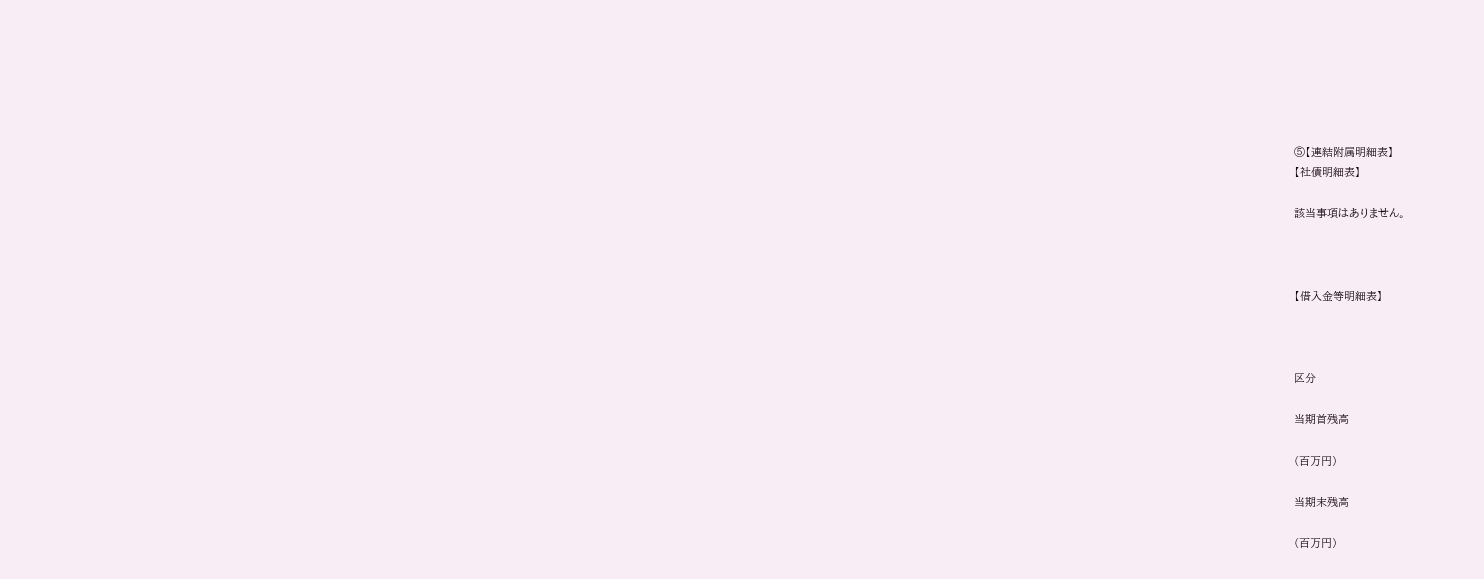⑤【連結附属明細表】
【社債明細表】

該当事項はありません。



【借入金等明細表】



区分

当期首残高

(百万円)

当期末残高

(百万円)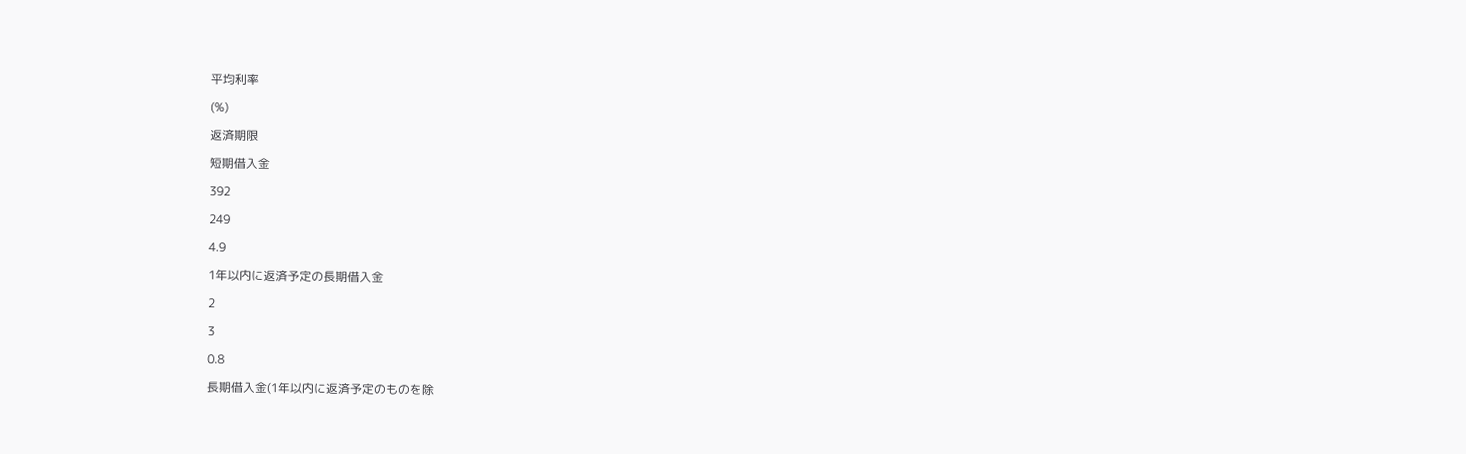平均利率

(%)

返済期限

短期借入金

392

249

4.9

1年以内に返済予定の長期借入金

2

3

0.8

長期借入金(1年以内に返済予定のものを除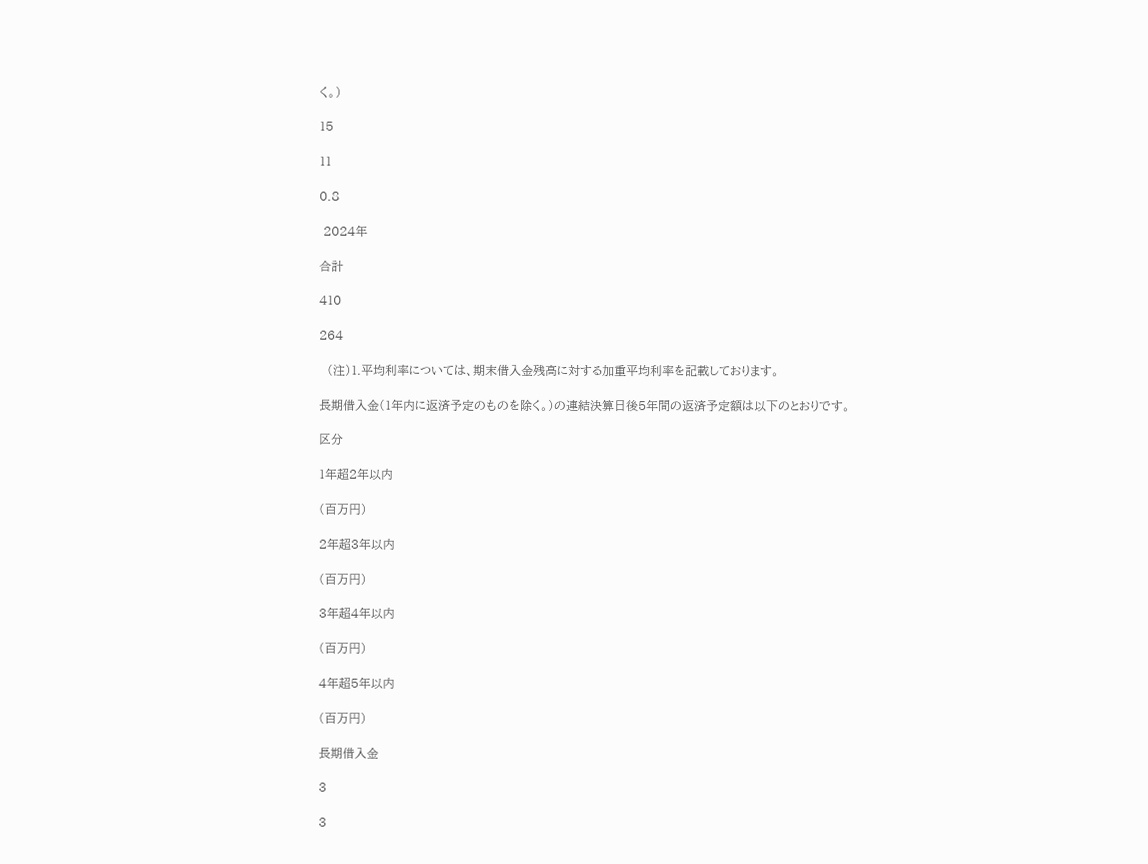く。)

15

11

0.8

 2024年

合計

410

264

  (注)1.平均利率については、期末借入金残高に対する加重平均利率を記載しております。

長期借入金(1年内に返済予定のものを除く。)の連結決算日後5年間の返済予定額は以下のとおりです。

区分

1年超2年以内

(百万円)

2年超3年以内

(百万円)

3年超4年以内

(百万円)

4年超5年以内

(百万円)

長期借入金

3

3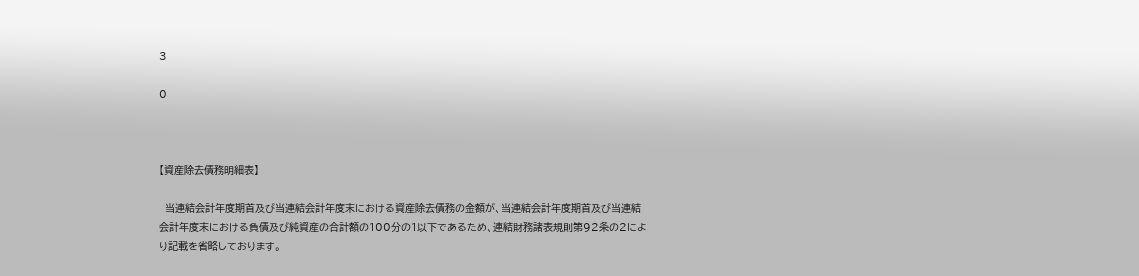3

0



【資産除去債務明細表】

  当連結会計年度期首及び当連結会計年度末における資産除去債務の金額が、当連結会計年度期首及び当連結会計年度末における負債及び純資産の合計額の100分の1以下であるため、連結財務諸表規則第92条の2により記載を省略しております。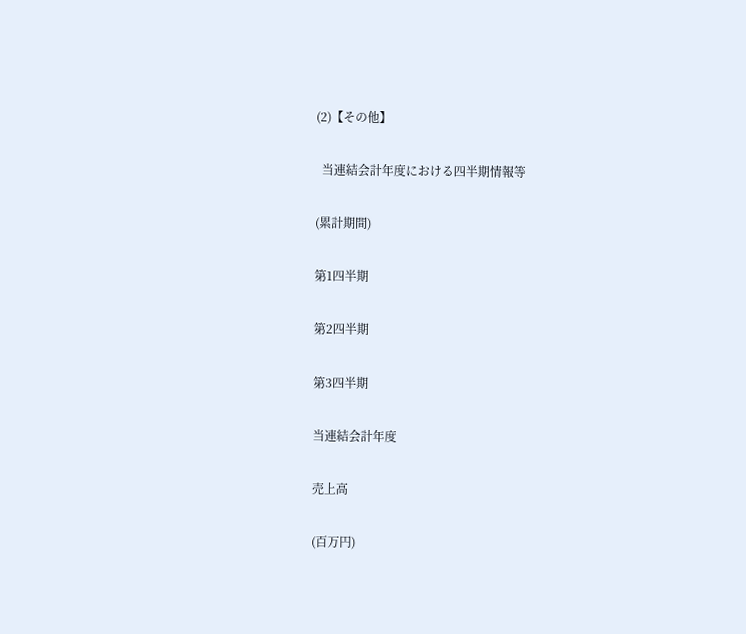(2)【その他】

  当連結会計年度における四半期情報等

(累計期間)

第1四半期

第2四半期

第3四半期

当連結会計年度

売上高

(百万円)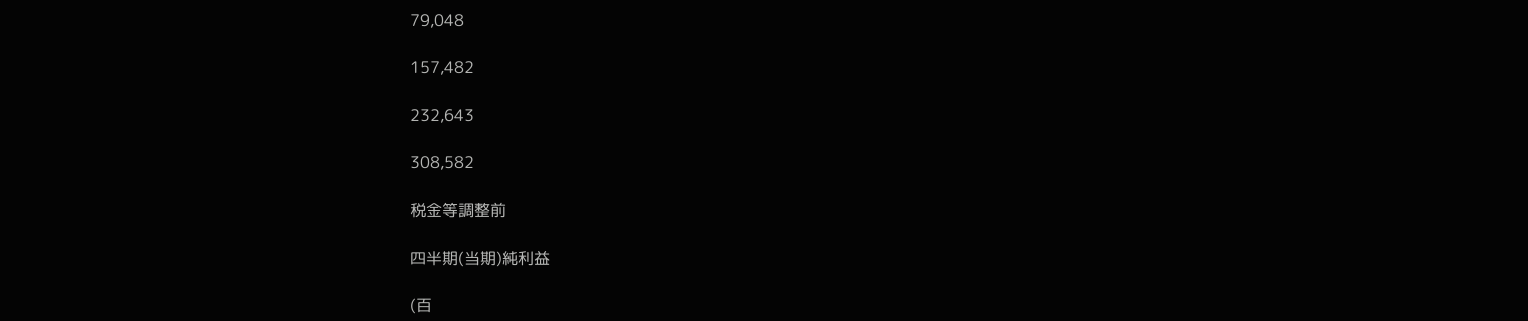79,048

157,482

232,643

308,582

税金等調整前

四半期(当期)純利益

(百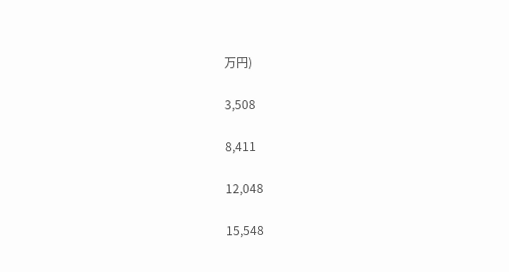万円)

3,508

8,411

12,048

15,548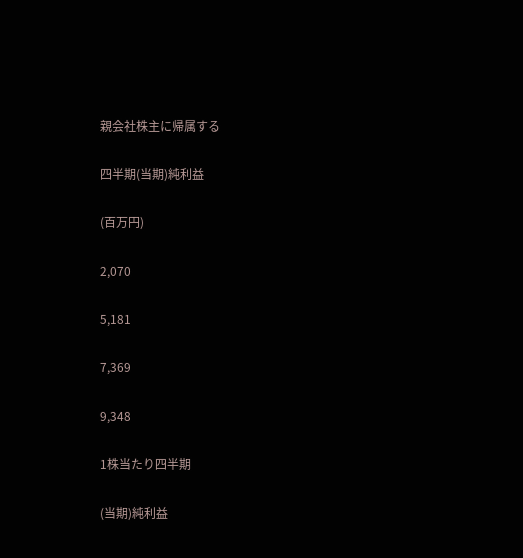親会社株主に帰属する

四半期(当期)純利益

(百万円)

2,070

5,181

7,369

9,348

1株当たり四半期

(当期)純利益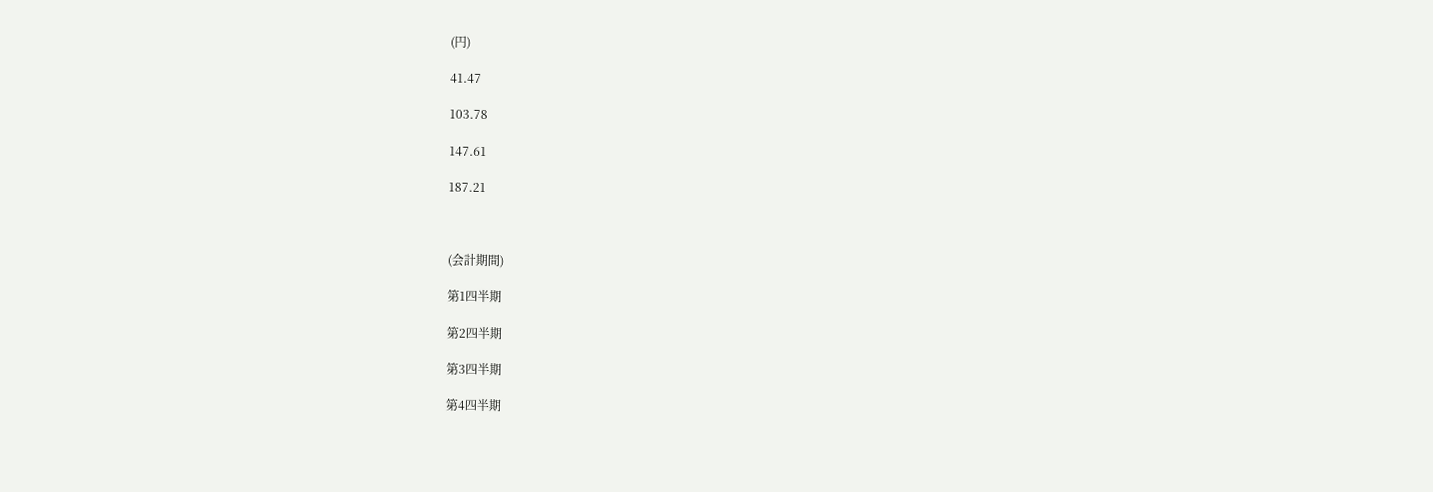(円)

41.47

103.78

147.61

187.21



(会計期間)

第1四半期

第2四半期

第3四半期

第4四半期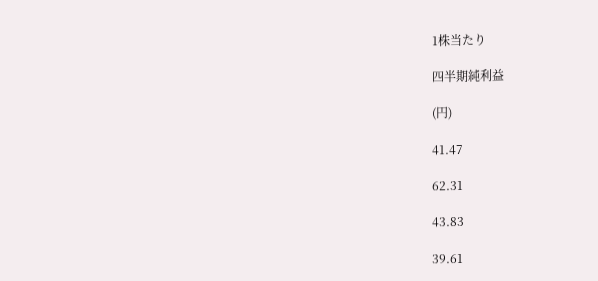1株当たり

四半期純利益

(円)

41.47

62.31

43.83

39.61